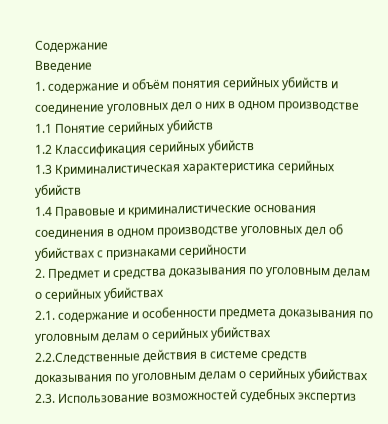Содержание
Введение
1. содержание и объём понятия серийных убийств и соединение уголовных дел о них в одном производстве
1.1 Понятие серийных убийств
1.2 Классификация серийных убийств
1.3 Криминалистическая характеристика серийных убийств
1.4 Правовые и криминалистические основания соединения в одном производстве уголовных дел об убийствах с признаками серийности
2. Предмет и средства доказывания по уголовным делам о серийных убийствах
2.1. содержание и особенности предмета доказывания по уголовным делам о серийных убийствах
2.2.Следственные действия в системе средств доказывания по уголовным делам о серийных убийствах
2.3. Использование возможностей судебных экспертиз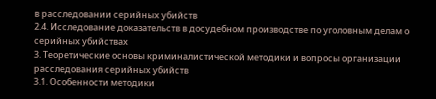в расследовании серийных убийств
2.4. Исследование доказательств в досудебном производстве по уголовным делам о серийных убийствах
3. Теоретические основы криминалистической методики и вопросы организации расследования серийных убийств
3.1. Особенности методики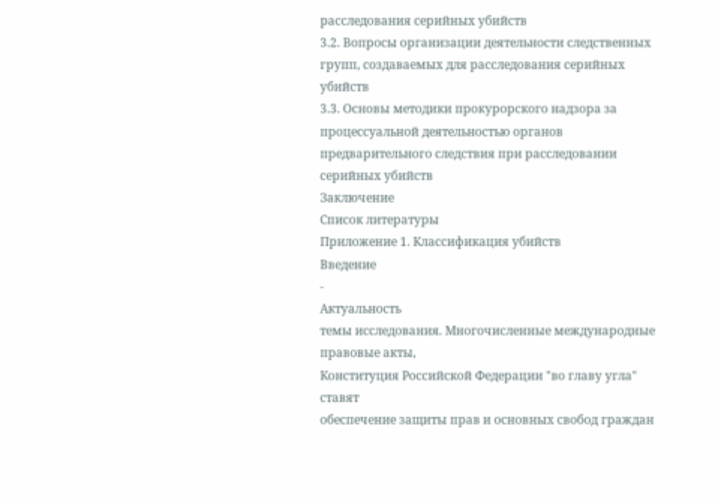расследования серийных убийств
3.2. Вопросы организации деятельности следственных групп, создаваемых для расследования серийных убийств
3.3. Основы методики прокурорского надзора за процессуальной деятельностью органов предварительного следствия при расследовании серийных убийств
Заключение
Список литературы
Приложение 1. Классификация убийств
Введение
-
Актуальность
темы исследования. Многочисленные международные правовые акты,
Конституция Российской Федерации "во главу угла" ставят
обеспечение защиты прав и основных свобод граждан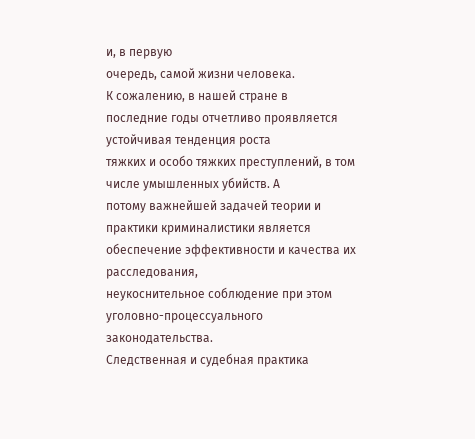и, в первую
очередь, самой жизни человека.
К сожалению, в нашей стране в
последние годы отчетливо проявляется устойчивая тенденция роста
тяжких и особо тяжких преступлений, в том числе умышленных убийств. А
потому важнейшей задачей теории и практики криминалистики является
обеспечение эффективности и качества их расследования,
неукоснительное соблюдение при этом уголовно-процессуального
законодательства.
Следственная и судебная практика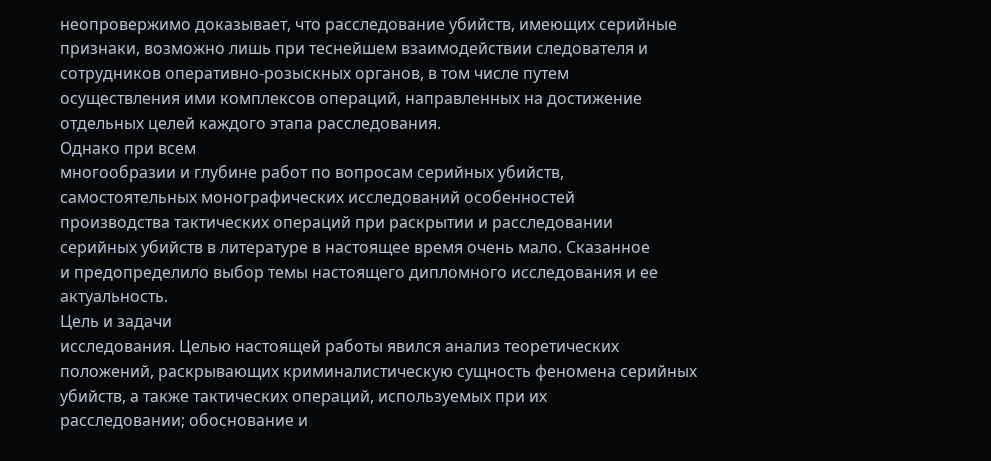неопровержимо доказывает, что расследование убийств, имеющих серийные
признаки, возможно лишь при теснейшем взаимодействии следователя и
сотрудников оперативно-розыскных органов, в том числе путем
осуществления ими комплексов операций, направленных на достижение
отдельных целей каждого этапа расследования.
Однако при всем
многообразии и глубине работ по вопросам серийных убийств,
самостоятельных монографических исследований особенностей
производства тактических операций при раскрытии и расследовании
серийных убийств в литературе в настоящее время очень мало. Сказанное
и предопределило выбор темы настоящего дипломного исследования и ее
актуальность.
Цель и задачи
исследования. Целью настоящей работы явился анализ теоретических
положений, раскрывающих криминалистическую сущность феномена серийных
убийств, а также тактических операций, используемых при их
расследовании; обоснование и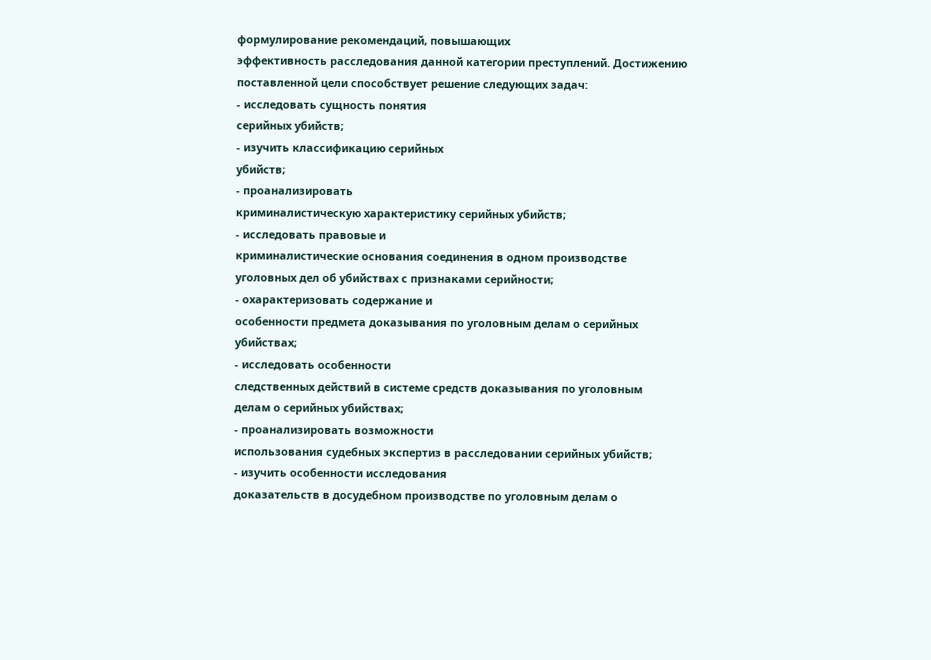формулирование рекомендаций, повышающих
эффективность расследования данной категории преступлений. Достижению
поставленной цели способствует решение следующих задач:
- исследовать сущность понятия
серийных убийств;
- изучить классификацию серийных
убийств;
- проанализировать
криминалистическую характеристику серийных убийств;
- исследовать правовые и
криминалистические основания соединения в одном производстве
уголовных дел об убийствах с признаками серийности;
- охарактеризовать содержание и
особенности предмета доказывания по уголовным делам о серийных
убийствах;
- исследовать особенности
следственных действий в системе средств доказывания по уголовным
делам о серийных убийствах;
- проанализировать возможности
использования судебных экспертиз в расследовании серийных убийств;
- изучить особенности исследования
доказательств в досудебном производстве по уголовным делам о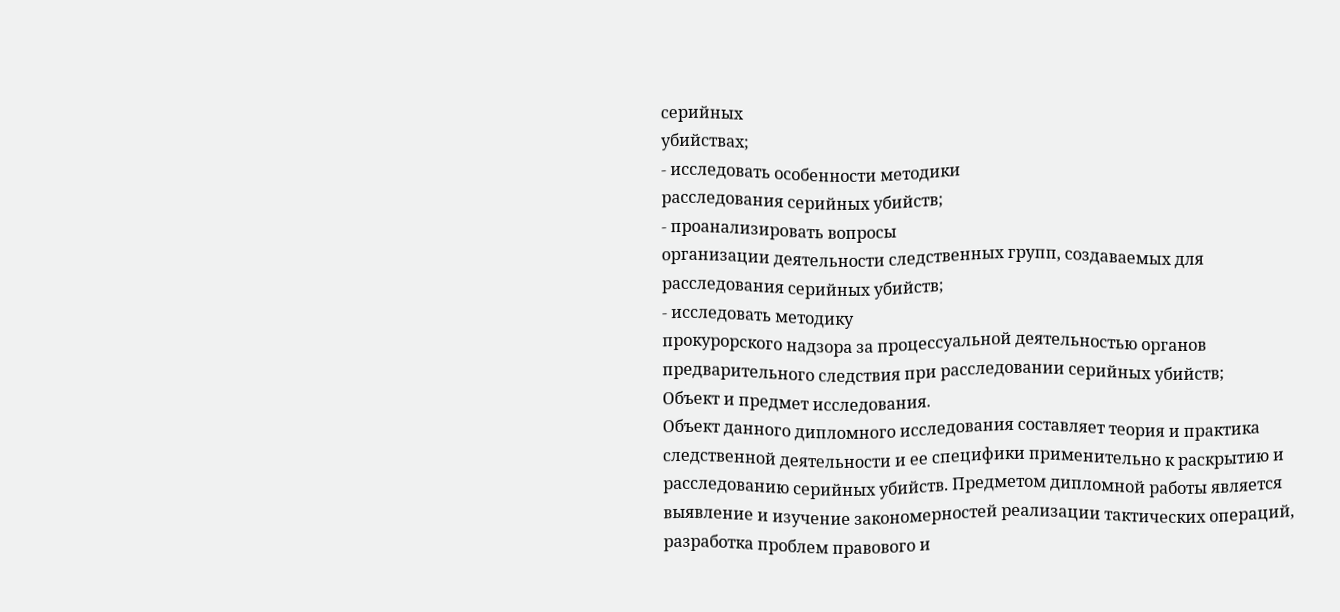серийных
убийствах;
- исследовать особенности методики
расследования серийных убийств;
- проанализировать вопросы
организации деятельности следственных групп, создаваемых для
расследования серийных убийств;
- исследовать методику
прокурорского надзора за процессуальной деятельностью органов
предварительного следствия при расследовании серийных убийств;
Объект и предмет исследования.
Объект данного дипломного исследования составляет теория и практика
следственной деятельности и ее специфики применительно к раскрытию и
расследованию серийных убийств. Предметом дипломной работы является
выявление и изучение закономерностей реализации тактических операций,
разработка проблем правового и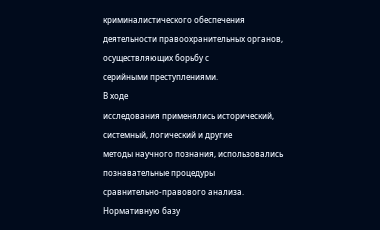криминалистического обеспечения
деятельности правоохранительных органов, осуществляющих борьбу с
серийными преступлениями.
В ходе
исследования применялись исторический, системный, логический и другие
методы научного познания, использовались познавательные процедуры
сравнительно-правового анализа.
Нормативную базу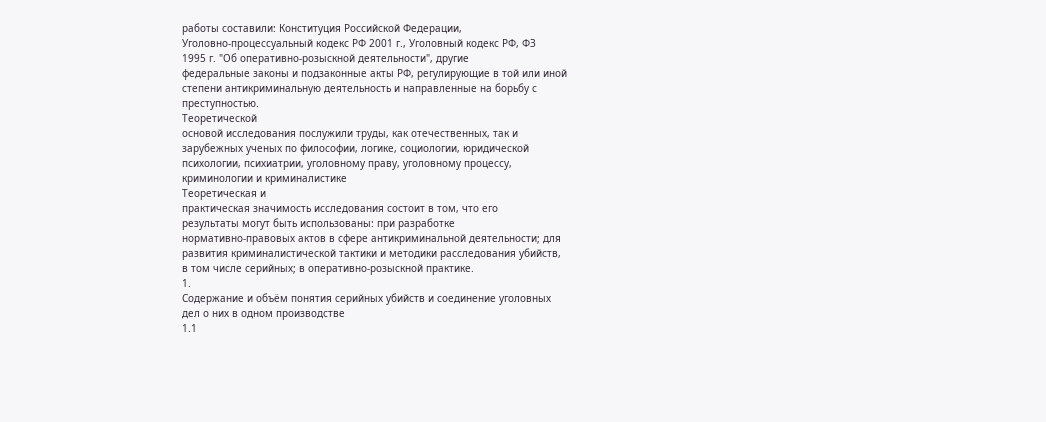работы составили: Конституция Российской Федерации,
Уголовно-процессуальный кодекс РФ 2001 г., Уголовный кодекс РФ, ФЗ
1995 г. "Об оперативно-розыскной деятельности", другие
федеральные законы и подзаконные акты РФ, регулирующие в той или иной
степени антикриминальную деятельность и направленные на борьбу с
преступностью.
Теоретической
основой исследования послужили труды, как отечественных, так и
зарубежных ученых по философии, логике, социологии, юридической
психологии, психиатрии, уголовному праву, уголовному процессу,
криминологии и криминалистике
Теоретическая и
практическая значимость исследования состоит в том, что его
результаты могут быть использованы: при разработке
нормативно-правовых актов в сфере антикриминальной деятельности; для
развития криминалистической тактики и методики расследования убийств,
в том числе серийных; в оперативно-розыскной практике.
1.
Содержание и объём понятия серийных убийств и соединение уголовных
дел о них в одном производстве
1.1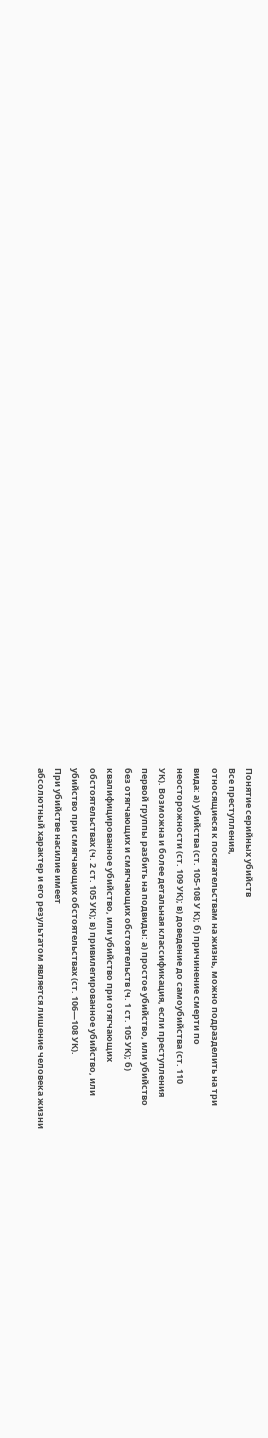Понятие серийных убийств
Все преступления,
относящиеся к посягательствам на жизнь, можно подразделить на три
вида: а) убийства (ст. 105-108 У К); б) причинение смерти по
неосторожности (ст. 109 УК); в) доведение до самоубийства (ст. 110
УК). Возможна и более детальная классификация, если преступления
первой группы разбить на подвиды: а) простое убийство, или убийство
без отягчающих и смягчающих обстоятельств (ч. 1 ст. 105 УК); б)
квалифицированное убийство, или убийство при отягчающих
обстоятельствах (ч. 2 ст. 105 УК); в) привилегированное убийство, или
убийство при смягчающих обстоятельствах (ст. 106—108 УК).
При убийстве насилие имеет
абсолютный характер и его результатом является лишение человека жизни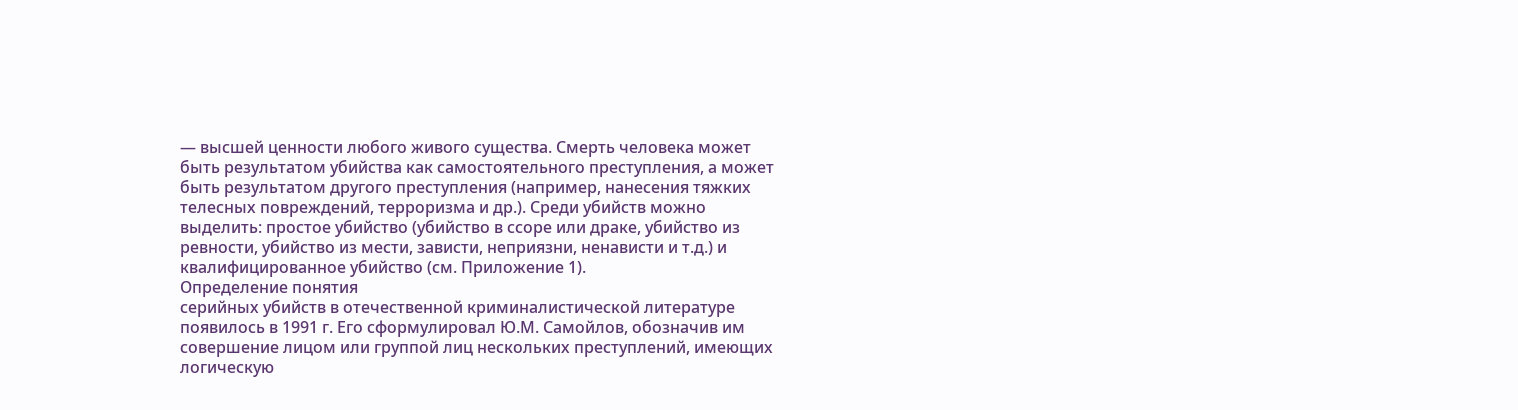— высшей ценности любого живого существа. Смерть человека может
быть результатом убийства как самостоятельного преступления, а может
быть результатом другого преступления (например, нанесения тяжких
телесных повреждений, терроризма и др.). Среди убийств можно
выделить: простое убийство (убийство в ссоре или драке, убийство из
ревности, убийство из мести, зависти, неприязни, ненависти и т.д.) и
квалифицированное убийство (см. Приложение 1).
Определение понятия
серийных убийств в отечественной криминалистической литературе
появилось в 1991 г. Его сформулировал Ю.М. Самойлов, обозначив им
совершение лицом или группой лиц нескольких преступлений, имеющих
логическую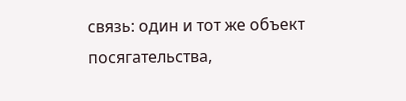связь: один и тот же объект посягательства,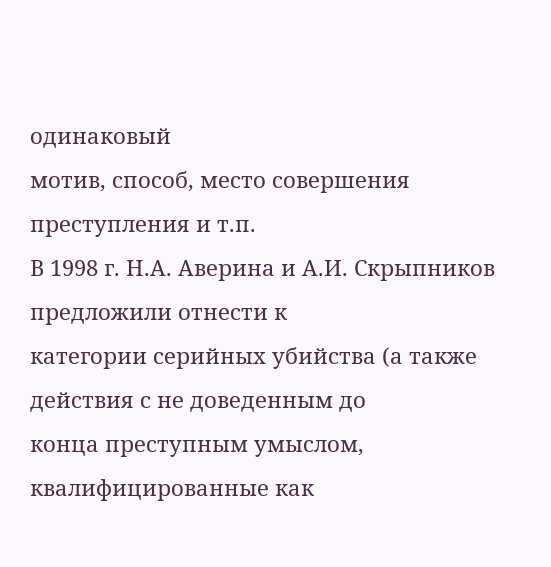одинаковый
мотив, способ, место совершения преступления и т.п.
В 1998 г. Н.А. Аверина и А.И. Скрыпников предложили отнести к
категории серийных убийства (а также действия с не доведенным до
конца преступным умыслом, квалифицированные как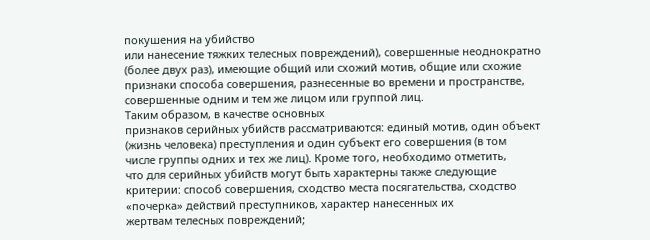покушения на убийство
или нанесение тяжких телесных повреждений), совершенные неоднократно
(более двух раз), имеющие общий или схожий мотив, общие или схожие
признаки способа совершения, разнесенные во времени и пространстве,
совершенные одним и тем же лицом или группой лиц.
Таким образом, в качестве основных
признаков серийных убийств рассматриваются: единый мотив, один объект
(жизнь человека) преступления и один субъект его совершения (в том
числе группы одних и тех же лиц). Кроме того, необходимо отметить,
что для серийных убийств могут быть характерны также следующие
критерии: способ совершения, сходство места посягательства, сходство
«почерка» действий преступников, характер нанесенных их
жертвам телесных повреждений;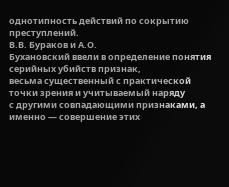однотипность действий по сокрытию
преступлений.
В.В. Бураков и А.О.
Бухановский ввели в определение понятия серийных убийств признак,
весьма существенный с практической точки зрения и учитываемый наряду
с другими совпадающими признаками, а именно — совершение этих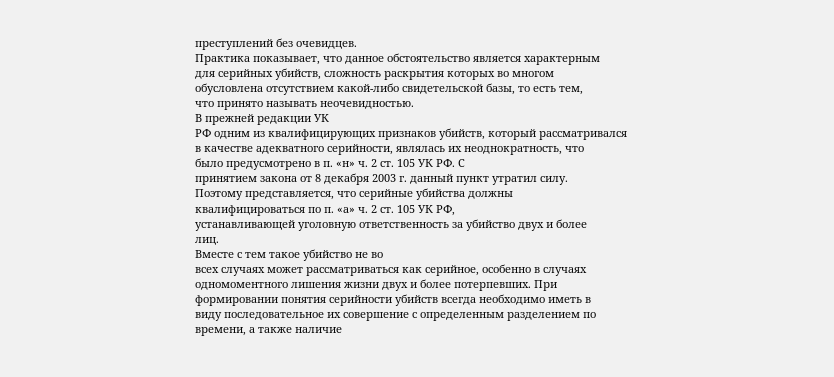преступлений без очевидцев.
Практика показывает, что данное обстоятельство является характерным
для серийных убийств, сложность раскрытия которых во многом
обусловлена отсутствием какой-либо свидетельской базы, то есть тем,
что принято называть неочевидностью.
В прежней редакции УК
РФ одним из квалифицирующих признаков убийств, который рассматривался
в качестве адекватного серийности, являлась их неоднократность, что
было предусмотрено в п. «н» ч. 2 ст. 105 УК РФ. С
принятием закона от 8 декабря 2003 г. данный пункт утратил силу.
Поэтому представляется, что серийные убийства должны
квалифицироваться по п. «а» ч. 2 ст. 105 УК РФ,
устанавливающей уголовную ответственность за убийство двух и более
лиц.
Вместе с тем такое убийство не во
всех случаях может рассматриваться как серийное, особенно в случаях
одномоментного лишения жизни двух и более потерпевших. При
формировании понятия серийности убийств всегда необходимо иметь в
виду последовательное их совершение с определенным разделением по
времени, а также наличие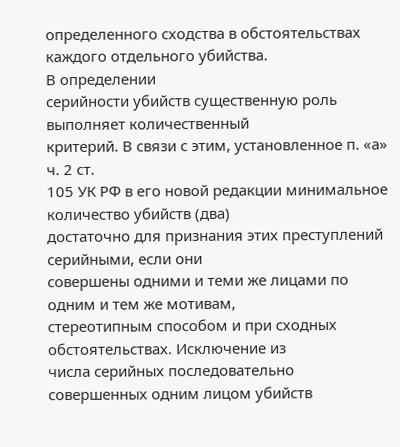определенного сходства в обстоятельствах
каждого отдельного убийства.
В определении
серийности убийств существенную роль выполняет количественный
критерий. В связи с этим, установленное п. «а» ч. 2 ст.
105 УК РФ в его новой редакции минимальное количество убийств (два)
достаточно для признания этих преступлений серийными, если они
совершены одними и теми же лицами по одним и тем же мотивам,
стереотипным способом и при сходных обстоятельствах. Исключение из
числа серийных последовательно совершенных одним лицом убийств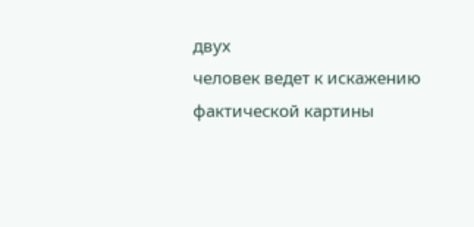двух
человек ведет к искажению фактической картины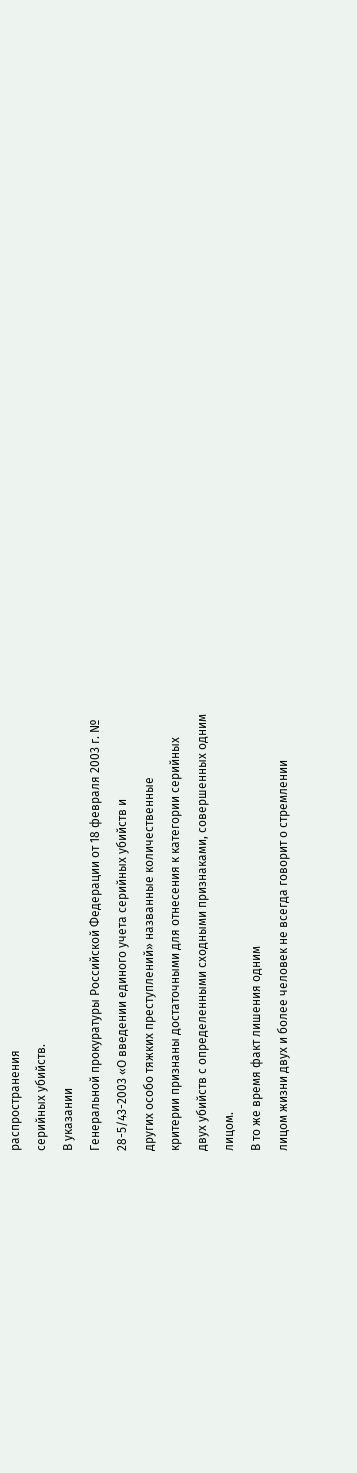распространения
серийных убийств.
В указании
Генеральной прокуратуры Российской Федерации от 18 февраля 2003 г. №
28-5/43-2003 «О введении единого учета серийных убийств и
других особо тяжких преступлений» названные количественные
критерии признаны достаточными для отнесения к категории серийных
двух убийств с определенными сходными признаками, совершенных одним
лицом.
В то же время факт лишения одним
лицом жизни двух и более человек не всегда говорит о стремлении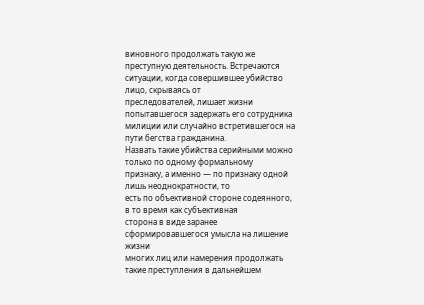виновного продолжать такую же преступную деятельность. Встречаются
ситуации, когда совершившее убийство лицо, скрываясь от
преследователей, лишает жизни попытавшегося задержать его сотрудника
милиции или случайно встретившегося на пути бегства гражданина.
Назвать такие убийства серийными можно только по одному формальному
признаку, а именно — по признаку одной лишь неоднократности, то
есть по объективной стороне содеянного, в то время как субъективная
сторона в виде заранее сформировавшегося умысла на лишение жизни
многих лиц или намерения продолжать такие преступления в дальнейшем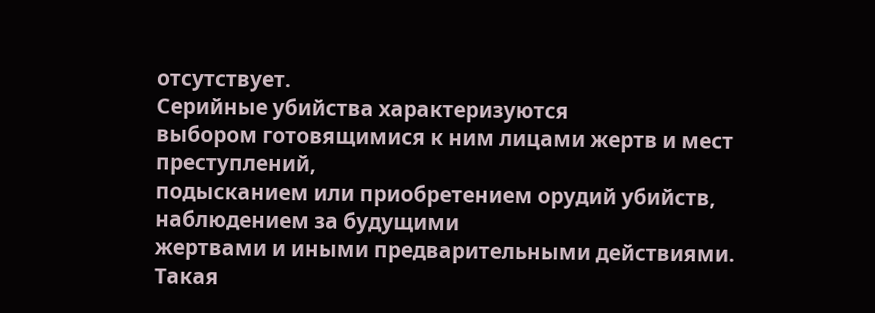отсутствует.
Серийные убийства характеризуются
выбором готовящимися к ним лицами жертв и мест преступлений,
подысканием или приобретением орудий убийств, наблюдением за будущими
жертвами и иными предварительными действиями. Такая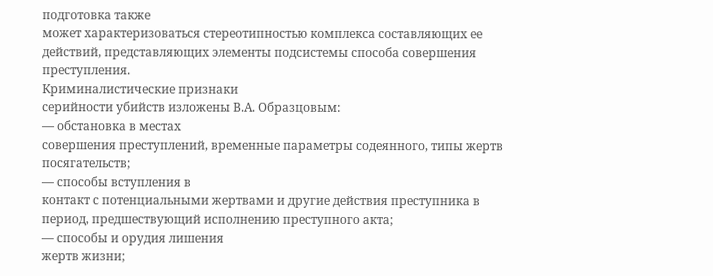подготовка также
может характеризоваться стереотипностью комплекса составляющих ее
действий, представляющих элементы подсистемы способа совершения
преступления.
Криминалистические признаки
серийности убийств изложены В.А. Образцовым:
— обстановка в местах
совершения преступлений, временные параметры содеянного, типы жертв
посягательств;
— способы вступления в
контакт с потенциальными жертвами и другие действия преступника в
период, предшествующий исполнению преступного акта;
— способы и орудия лишения
жертв жизни;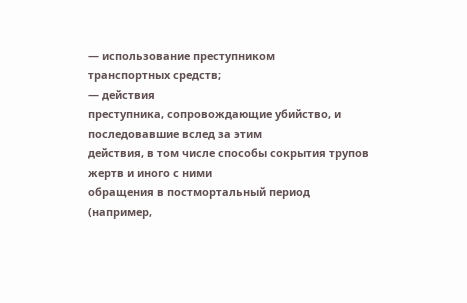— использование преступником
транспортных средств;
— действия
преступника, сопровождающие убийство, и последовавшие вслед за этим
действия, в том числе способы сокрытия трупов жертв и иного с ними
обращения в постмортальный период (например,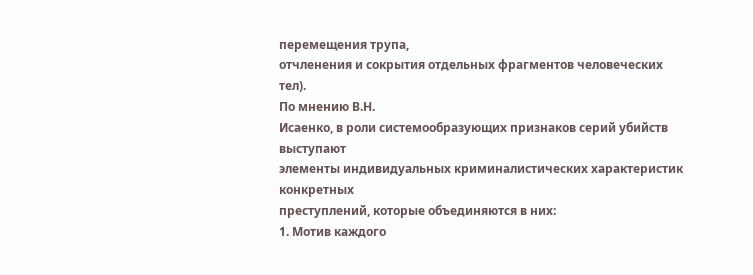перемещения трупа,
отчленения и сокрытия отдельных фрагментов человеческих тел).
По мнению В.Н.
Исаенко, в роли системообразующих признаков серий убийств выступают
элементы индивидуальных криминалистических характеристик конкретных
преступлений, которые объединяются в них:
1. Мотив каждого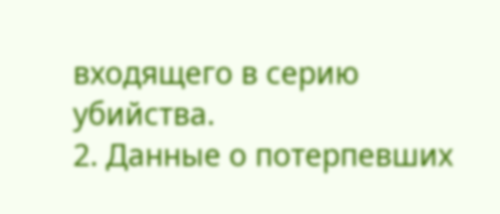входящего в серию
убийства.
2. Данные о потерпевших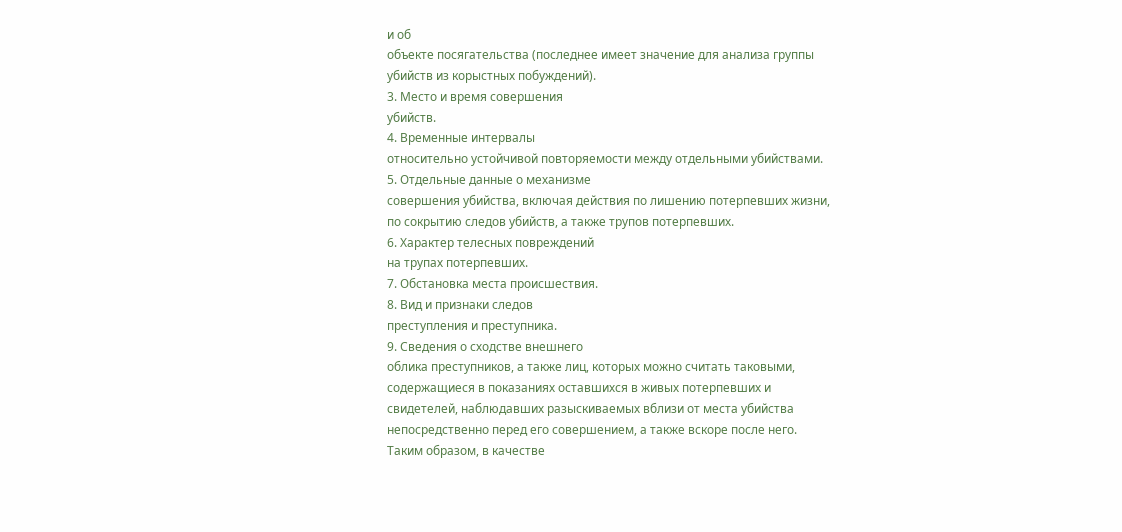и об
объекте посягательства (последнее имеет значение для анализа группы
убийств из корыстных побуждений).
3. Место и время совершения
убийств.
4. Временные интервалы
относительно устойчивой повторяемости между отдельными убийствами.
5. Отдельные данные о механизме
совершения убийства, включая действия по лишению потерпевших жизни,
по сокрытию следов убийств, а также трупов потерпевших.
6. Характер телесных повреждений
на трупах потерпевших.
7. Обстановка места происшествия.
8. Вид и признаки следов
преступления и преступника.
9. Сведения о сходстве внешнего
облика преступников, а также лиц, которых можно считать таковыми,
содержащиеся в показаниях оставшихся в живых потерпевших и
свидетелей, наблюдавших разыскиваемых вблизи от места убийства
непосредственно перед его совершением, а также вскоре после него.
Таким образом, в качестве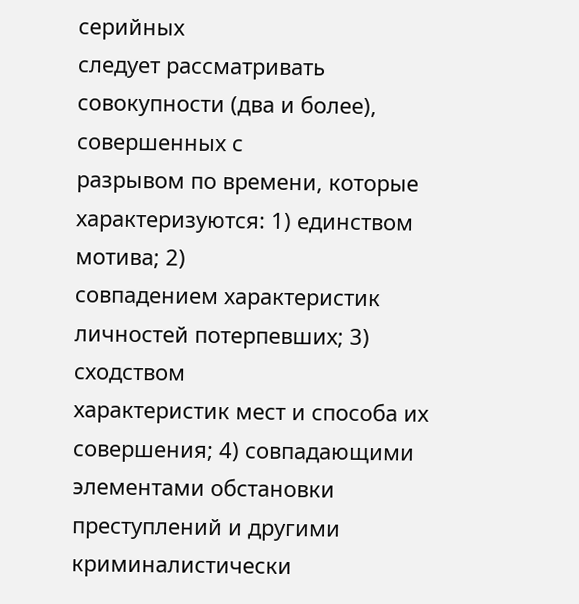серийных
следует рассматривать совокупности (два и более), совершенных с
разрывом по времени, которые характеризуются: 1) единством мотива; 2)
совпадением характеристик личностей потерпевших; 3) сходством
характеристик мест и способа их совершения; 4) совпадающими
элементами обстановки преступлений и другими криминалистически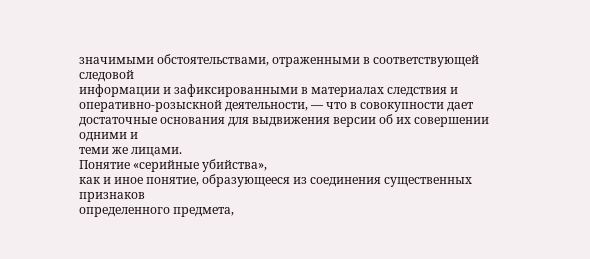значимыми обстоятельствами, отраженными в соответствующей следовой
информации и зафиксированными в материалах следствия и
оперативно-розыскной деятельности, — что в совокупности дает
достаточные основания для выдвижения версии об их совершении одними и
теми же лицами.
Понятие «серийные убийства»,
как и иное понятие, образующееся из соединения существенных признаков
определенного предмета,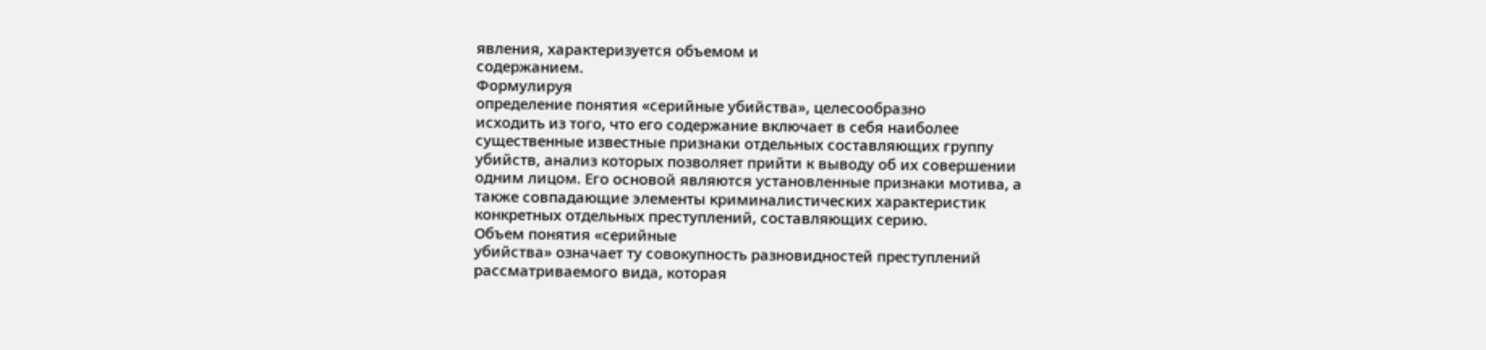явления, характеризуется объемом и
содержанием.
Формулируя
определение понятия «серийные убийства», целесообразно
исходить из того, что его содержание включает в себя наиболее
существенные известные признаки отдельных составляющих группу
убийств, анализ которых позволяет прийти к выводу об их совершении
одним лицом. Его основой являются установленные признаки мотива, а
также совпадающие элементы криминалистических характеристик
конкретных отдельных преступлений, составляющих серию.
Объем понятия «серийные
убийства» означает ту совокупность разновидностей преступлений
рассматриваемого вида, которая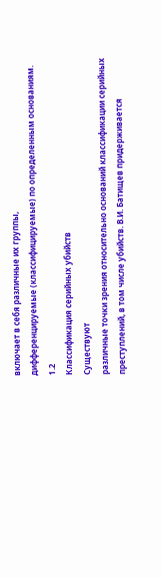включает в себя различные их группы,
дифференцируемые (классифицируемые) по определенным основаниям.
1.2
Классификация серийных убийств
Существуют
различные точки зрения относительно оснований классификации серийных
преступлений, в том числе убийств. В.И. Батищев придерживается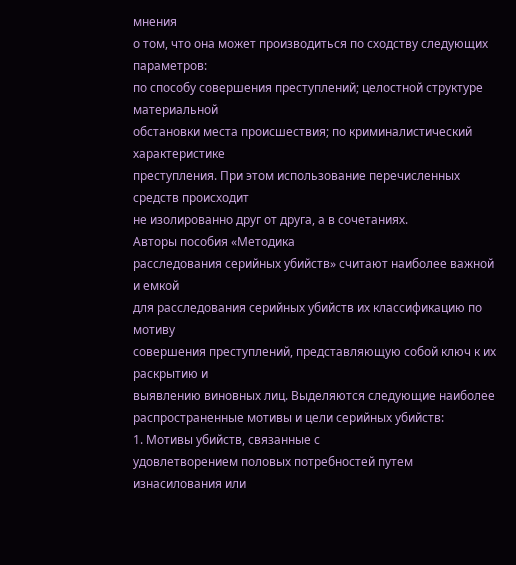мнения
о том, что она может производиться по сходству следующих параметров:
по способу совершения преступлений; целостной структуре материальной
обстановки места происшествия; по криминалистический характеристике
преступления. При этом использование перечисленных средств происходит
не изолированно друг от друга, а в сочетаниях.
Авторы пособия «Методика
расследования серийных убийств» считают наиболее важной и емкой
для расследования серийных убийств их классификацию по мотиву
совершения преступлений, представляющую собой ключ к их раскрытию и
выявлению виновных лиц. Выделяются следующие наиболее
распространенные мотивы и цели серийных убийств:
1. Мотивы убийств, связанные с
удовлетворением половых потребностей путем изнасилования или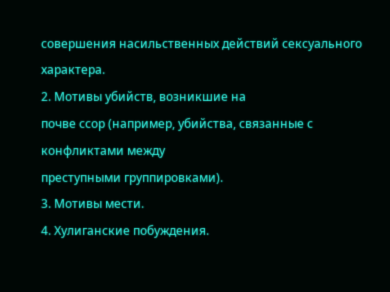совершения насильственных действий сексуального характера.
2. Мотивы убийств, возникшие на
почве ссор (например, убийства, связанные с конфликтами между
преступными группировками).
3. Мотивы мести.
4. Хулиганские побуждения.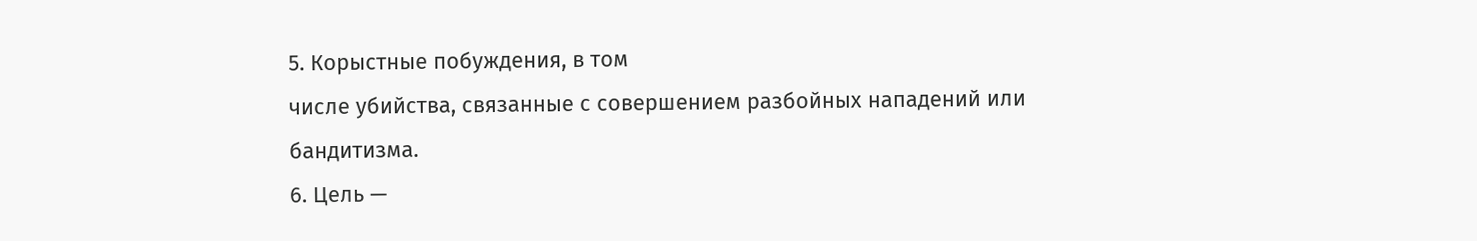5. Корыстные побуждения, в том
числе убийства, связанные с совершением разбойных нападений или
бандитизма.
6. Цель —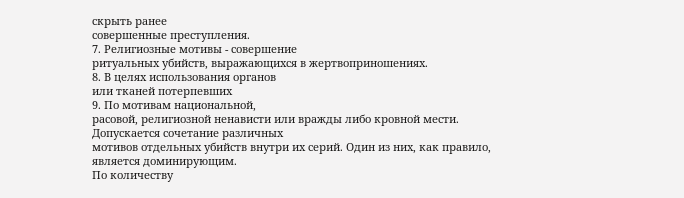скрыть ранее
совершенные преступления.
7. Религиозные мотивы - совершение
ритуальных убийств, выражающихся в жертвоприношениях.
8. В целях использования органов
или тканей потерпевших
9. По мотивам национальной,
расовой, религиозной ненависти или вражды либо кровной мести.
Допускается сочетание различных
мотивов отдельных убийств внутри их серий. Один из них, как правило,
является доминирующим.
По количеству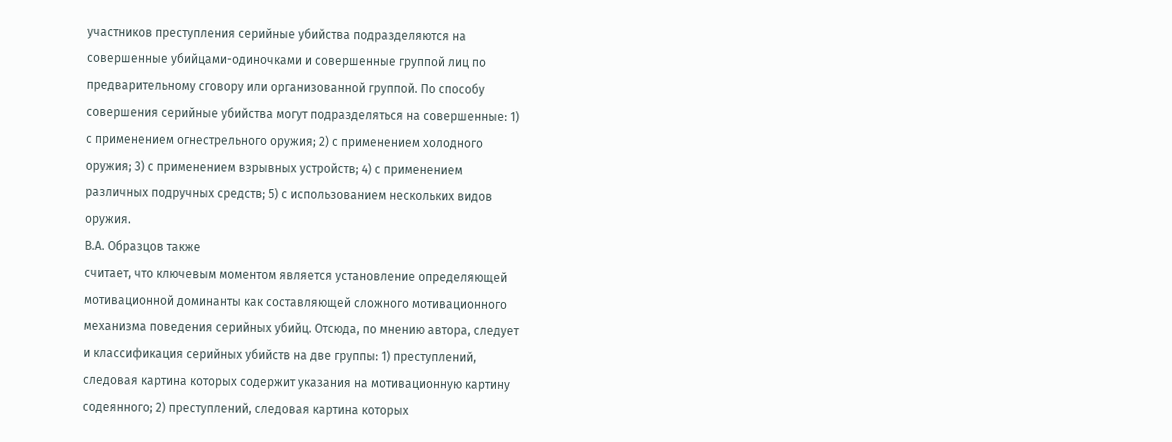участников преступления серийные убийства подразделяются на
совершенные убийцами-одиночками и совершенные группой лиц по
предварительному сговору или организованной группой. По способу
совершения серийные убийства могут подразделяться на совершенные: 1)
с применением огнестрельного оружия; 2) с применением холодного
оружия; 3) с применением взрывных устройств; 4) с применением
различных подручных средств; 5) с использованием нескольких видов
оружия.
В.А. Образцов также
считает, что ключевым моментом является установление определяющей
мотивационной доминанты как составляющей сложного мотивационного
механизма поведения серийных убийц. Отсюда, по мнению автора, следует
и классификация серийных убийств на две группы: 1) преступлений,
следовая картина которых содержит указания на мотивационную картину
содеянного; 2) преступлений, следовая картина которых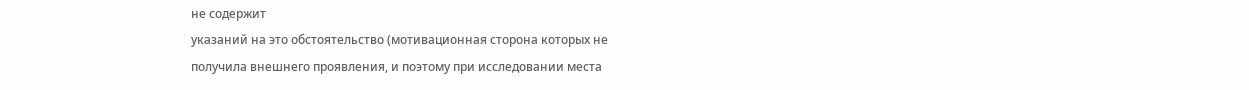не содержит
указаний на это обстоятельство (мотивационная сторона которых не
получила внешнего проявления, и поэтому при исследовании места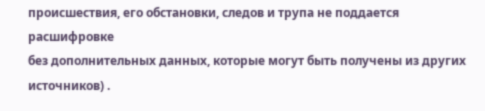происшествия, его обстановки, следов и трупа не поддается расшифровке
без дополнительных данных, которые могут быть получены из других
источников) .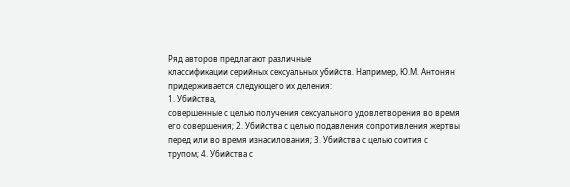Ряд авторов предлагают различные
классификации серийных сексуальных убийств. Например, Ю.М. Антонян
придерживается следующего их деления:
1. Убийства,
совершенные с целью получения сексуального удовлетворения во время
его совершения; 2. Убийства с целью подавления сопротивления жертвы
перед или во время изнасилования; 3. Убийства с целью соития с
трупом; 4. Убийства с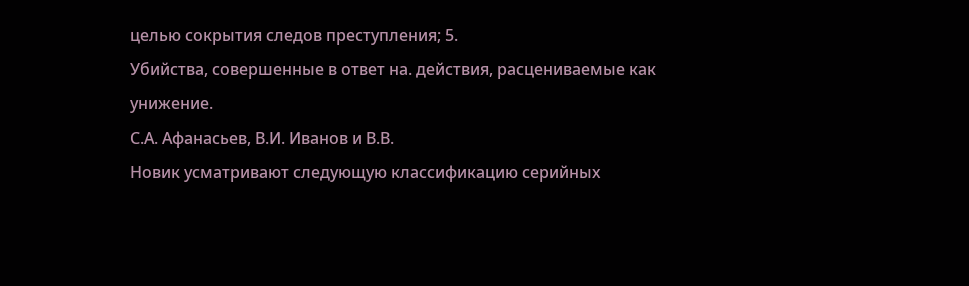целью сокрытия следов преступления; 5.
Убийства, совершенные в ответ на. действия, расцениваемые как
унижение.
С.А. Афанасьев, В.И. Иванов и В.В.
Новик усматривают следующую классификацию серийных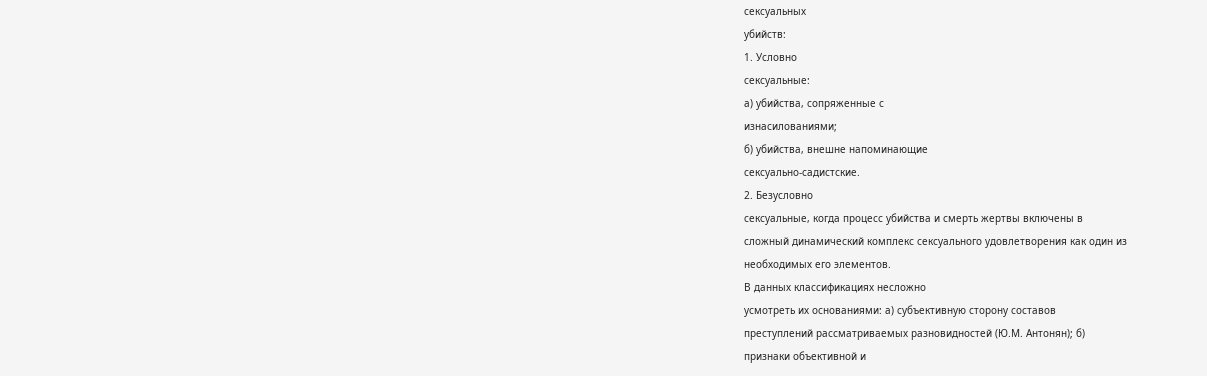сексуальных
убийств:
1. Условно
сексуальные:
а) убийства, сопряженные с
изнасилованиями;
б) убийства, внешне напоминающие
сексуально-садистские.
2. Безусловно
сексуальные, когда процесс убийства и смерть жертвы включены в
сложный динамический комплекс сексуального удовлетворения как один из
необходимых его элементов.
В данных классификациях несложно
усмотреть их основаниями: а) субъективную сторону составов
преступлений рассматриваемых разновидностей (Ю.М. Антонян); б)
признаки объективной и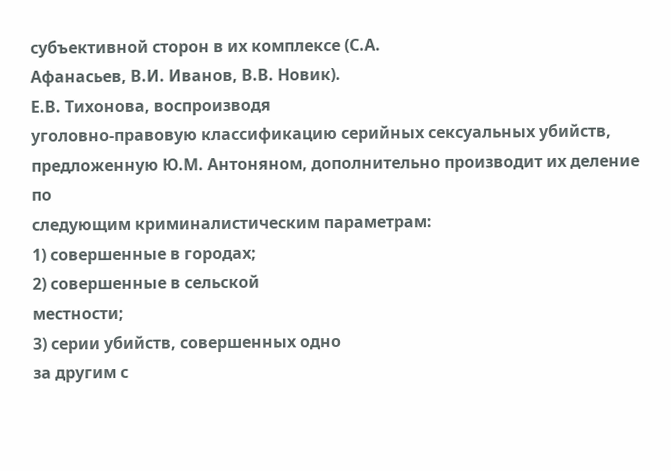субъективной сторон в их комплексе (С.А.
Афанасьев, В.И. Иванов, В.В. Новик).
Е.В. Тихонова, воспроизводя
уголовно-правовую классификацию серийных сексуальных убийств,
предложенную Ю.М. Антоняном, дополнительно производит их деление по
следующим криминалистическим параметрам:
1) совершенные в городах;
2) совершенные в сельской
местности;
3) серии убийств, совершенных одно
за другим с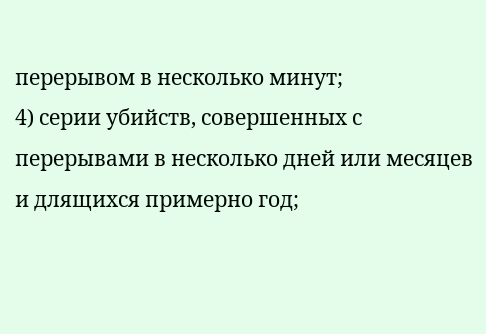перерывом в несколько минут;
4) серии убийств, совершенных с
перерывами в несколько дней или месяцев и длящихся примерно год;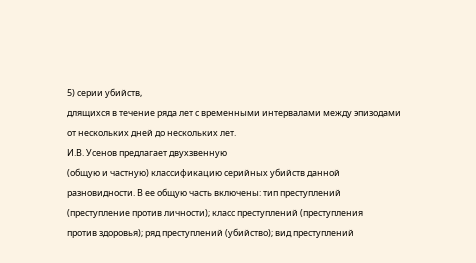5) серии убийств,
длящихся в течение ряда лет с временными интервалами между эпизодами
от нескольких дней до нескольких лет.
И.В. Усенов предлагает двухзвенную
(общую и частную) классификацию серийных убийств данной
разновидности. В ее общую часть включены: тип преступлений
(преступление против личности); класс преступлений (преступления
против здоровья); ряд преступлений (убийство); вид преступлений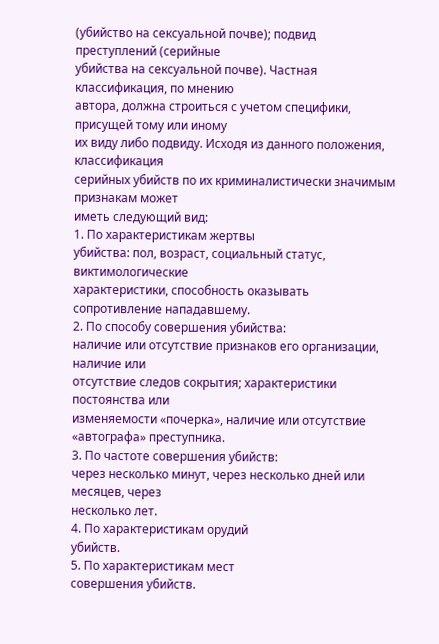(убийство на сексуальной почве); подвид преступлений (серийные
убийства на сексуальной почве). Частная классификация, по мнению
автора, должна строиться с учетом специфики, присущей тому или иному
их виду либо подвиду. Исходя из данного положения, классификация
серийных убийств по их криминалистически значимым признакам может
иметь следующий вид:
1. По характеристикам жертвы
убийства: пол, возраст, социальный статус, виктимологические
характеристики, способность оказывать сопротивление нападавшему.
2. По способу совершения убийства:
наличие или отсутствие признаков его организации, наличие или
отсутствие следов сокрытия; характеристики постоянства или
изменяемости «почерка», наличие или отсутствие
«автографа» преступника.
3. По частоте совершения убийств:
через несколько минут, через несколько дней или месяцев, через
несколько лет.
4. По характеристикам орудий
убийств.
5. По характеристикам мест
совершения убийств.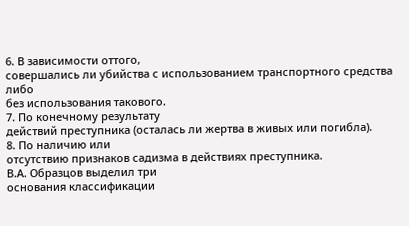6. В зависимости оттого,
совершались ли убийства с использованием транспортного средства либо
без использования такового.
7. По конечному результату
действий преступника (осталась ли жертва в живых или погибла).
8. По наличию или
отсутствию признаков садизма в действиях преступника.
В.А. Образцов выделил три
основания классификации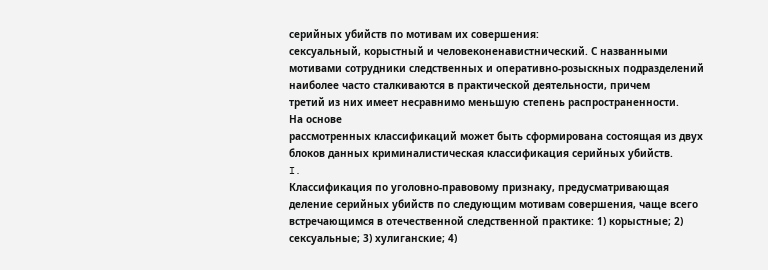серийных убийств по мотивам их совершения:
сексуальный, корыстный и человеконенавистнический. С названными
мотивами сотрудники следственных и оперативно-розыскных подразделений
наиболее часто сталкиваются в практической деятельности, причем
третий из них имеет несравнимо меньшую степень распространенности.
На основе
рассмотренных классификаций может быть сформирована состоящая из двух
блоков данных криминалистическая классификация серийных убийств.
I.
Классификация по уголовно-правовому признаку, предусматривающая
деление серийных убийств по следующим мотивам совершения, чаще всего
встречающимся в отечественной следственной практике: 1) корыстные; 2)
сексуальные; 3) хулиганские; 4)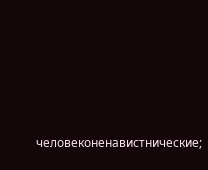человеконенавистнические;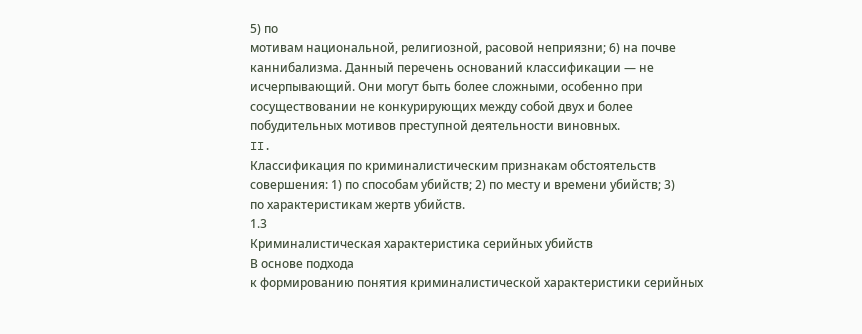5) по
мотивам национальной, религиозной, расовой неприязни; 6) на почве
каннибализма. Данный перечень оснований классификации — не
исчерпывающий. Они могут быть более сложными, особенно при
сосуществовании не конкурирующих между собой двух и более
побудительных мотивов преступной деятельности виновных.
II.
Классификация по криминалистическим признакам обстоятельств
совершения: 1) по способам убийств; 2) по месту и времени убийств; 3)
по характеристикам жертв убийств.
1.3
Криминалистическая характеристика серийных убийств
В основе подхода
к формированию понятия криминалистической характеристики серийных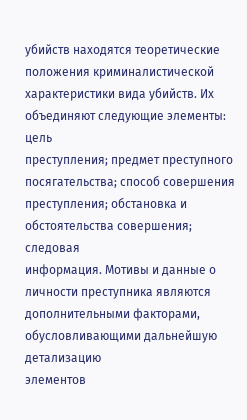убийств находятся теоретические положения криминалистической
характеристики вида убийств. Их объединяют следующие элементы: цель
преступления; предмет преступного посягательства; способ совершения
преступления; обстановка и обстоятельства совершения; следовая
информация. Мотивы и данные о личности преступника являются
дополнительными факторами, обусловливающими дальнейшую детализацию
элементов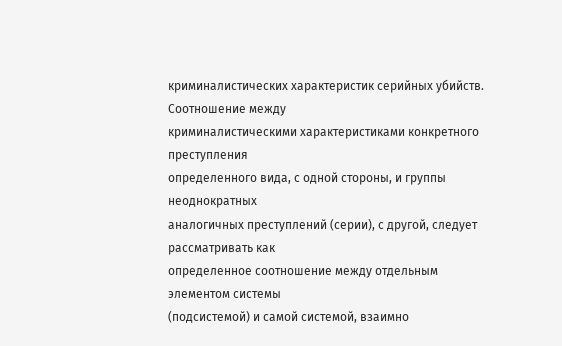криминалистических характеристик серийных убийств.
Соотношение между
криминалистическими характеристиками конкретного преступления
определенного вида, с одной стороны, и группы неоднократных
аналогичных преступлений (серии), с другой, следует рассматривать как
определенное соотношение между отдельным элементом системы
(подсистемой) и самой системой, взаимно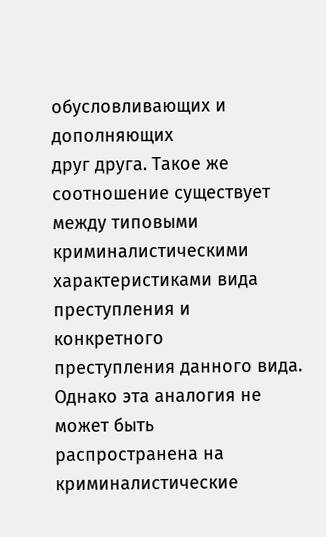обусловливающих и дополняющих
друг друга. Такое же соотношение существует между типовыми
криминалистическими характеристиками вида преступления и конкретного
преступления данного вида. Однако эта аналогия не может быть
распространена на криминалистические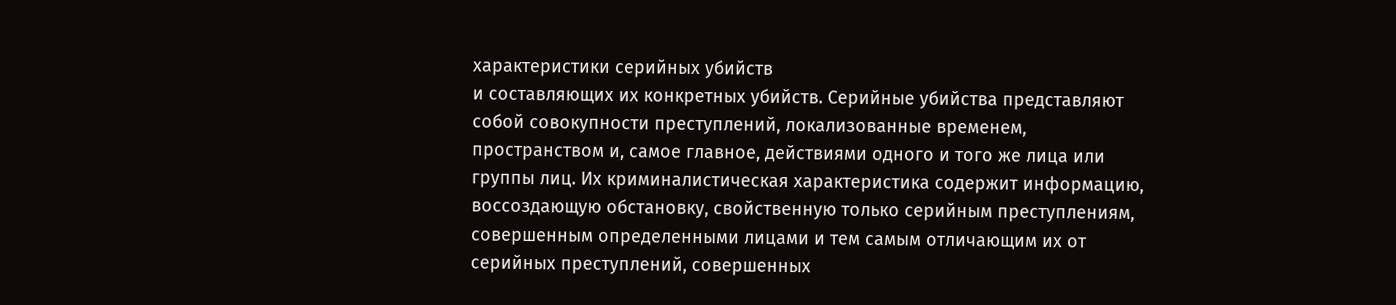характеристики серийных убийств
и составляющих их конкретных убийств. Серийные убийства представляют
собой совокупности преступлений, локализованные временем,
пространством и, самое главное, действиями одного и того же лица или
группы лиц. Их криминалистическая характеристика содержит информацию,
воссоздающую обстановку, свойственную только серийным преступлениям,
совершенным определенными лицами и тем самым отличающим их от
серийных преступлений, совершенных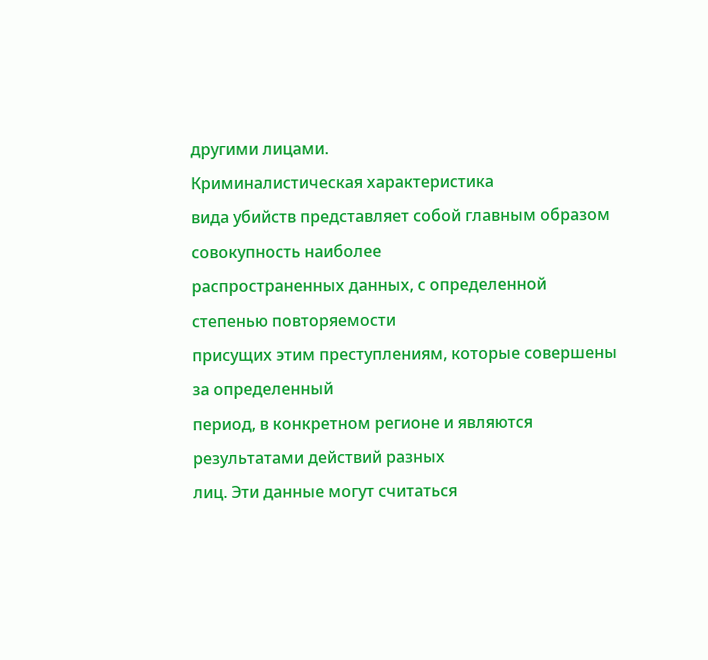другими лицами.
Криминалистическая характеристика
вида убийств представляет собой главным образом совокупность наиболее
распространенных данных, с определенной степенью повторяемости
присущих этим преступлениям, которые совершены за определенный
период, в конкретном регионе и являются результатами действий разных
лиц. Эти данные могут считаться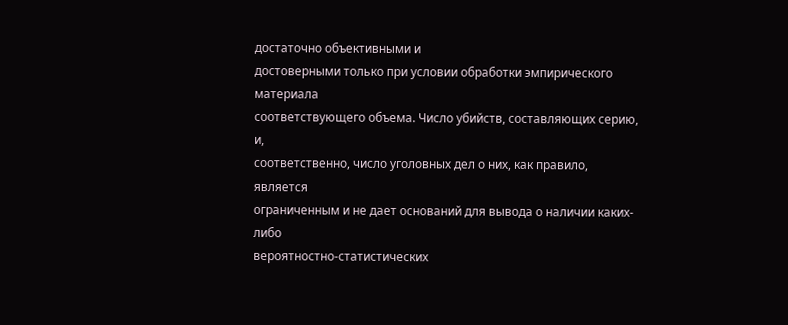достаточно объективными и
достоверными только при условии обработки эмпирического материала
соответствующего объема. Число убийств, составляющих серию, и,
соответственно, число уголовных дел о них, как правило, является
ограниченным и не дает оснований для вывода о наличии каких-либо
вероятностно-статистических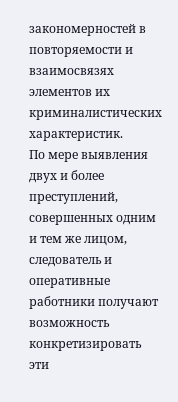закономерностей в повторяемости и
взаимосвязях элементов их криминалистических характеристик.
По мере выявления двух и более
преступлений, совершенных одним и тем же лицом, следователь и
оперативные работники получают возможность конкретизировать эти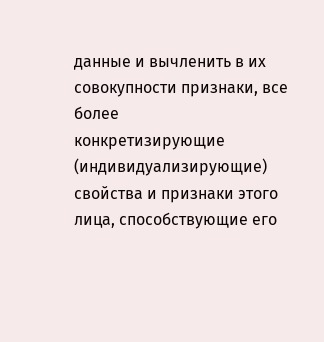данные и вычленить в их совокупности признаки, все более
конкретизирующие (индивидуализирующие) свойства и признаки этого
лица, способствующие его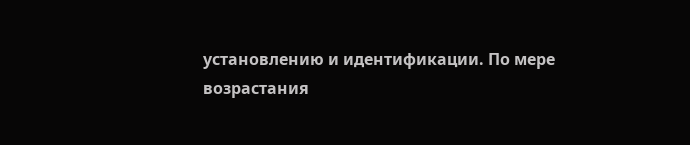установлению и идентификации. По мере
возрастания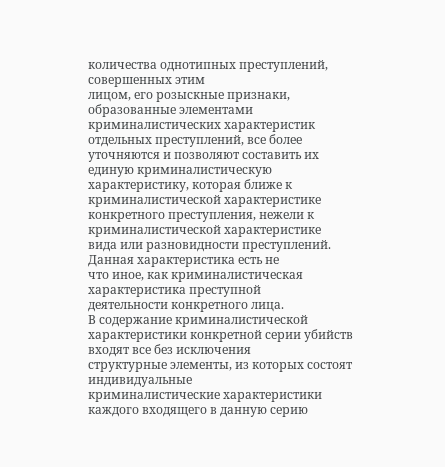количества однотипных преступлений, совершенных этим
лицом, его розыскные признаки, образованные элементами
криминалистических характеристик отдельных преступлений, все более
уточняются и позволяют составить их единую криминалистическую
характеристику, которая ближе к криминалистической характеристике
конкретного преступления, нежели к криминалистической характеристике
вида или разновидности преступлений. Данная характеристика есть не
что иное, как криминалистическая характеристика преступной
деятельности конкретного лица.
В содержание криминалистической
характеристики конкретной серии убийств входят все без исключения
структурные элементы, из которых состоят индивидуальные
криминалистические характеристики каждого входящего в данную серию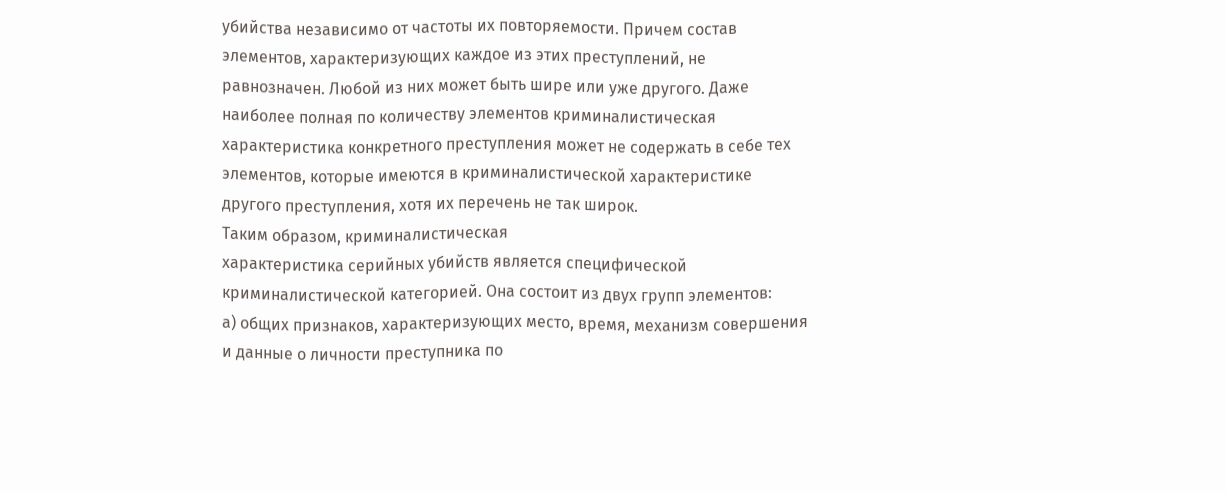убийства независимо от частоты их повторяемости. Причем состав
элементов, характеризующих каждое из этих преступлений, не
равнозначен. Любой из них может быть шире или уже другого. Даже
наиболее полная по количеству элементов криминалистическая
характеристика конкретного преступления может не содержать в себе тех
элементов, которые имеются в криминалистической характеристике
другого преступления, хотя их перечень не так широк.
Таким образом, криминалистическая
характеристика серийных убийств является специфической
криминалистической категорией. Она состоит из двух групп элементов:
а) общих признаков, характеризующих место, время, механизм совершения
и данные о личности преступника по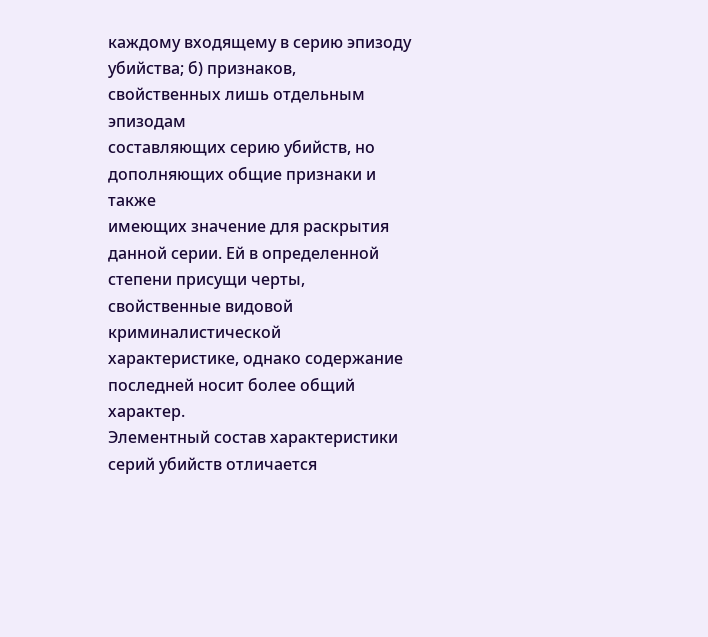каждому входящему в серию эпизоду
убийства; б) признаков, свойственных лишь отдельным эпизодам
составляющих серию убийств, но дополняющих общие признаки и также
имеющих значение для раскрытия данной серии. Ей в определенной
степени присущи черты, свойственные видовой криминалистической
характеристике, однако содержание последней носит более общий
характер.
Элементный состав характеристики
серий убийств отличается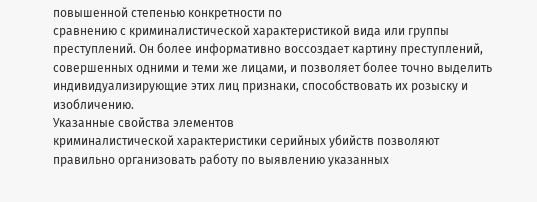повышенной степенью конкретности по
сравнению с криминалистической характеристикой вида или группы
преступлений. Он более информативно воссоздает картину преступлений,
совершенных одними и теми же лицами, и позволяет более точно выделить
индивидуализирующие этих лиц признаки, способствовать их розыску и
изобличению.
Указанные свойства элементов
криминалистической характеристики серийных убийств позволяют
правильно организовать работу по выявлению указанных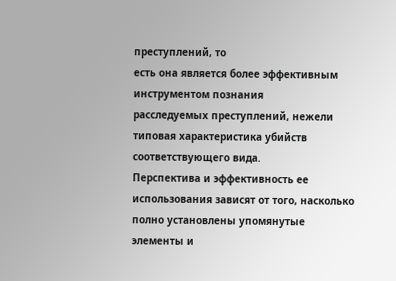преступлений, то
есть она является более эффективным инструментом познания
расследуемых преступлений, нежели типовая характеристика убийств
соответствующего вида.
Перспектива и эффективность ее
использования зависят от того, насколько полно установлены упомянутые
элементы и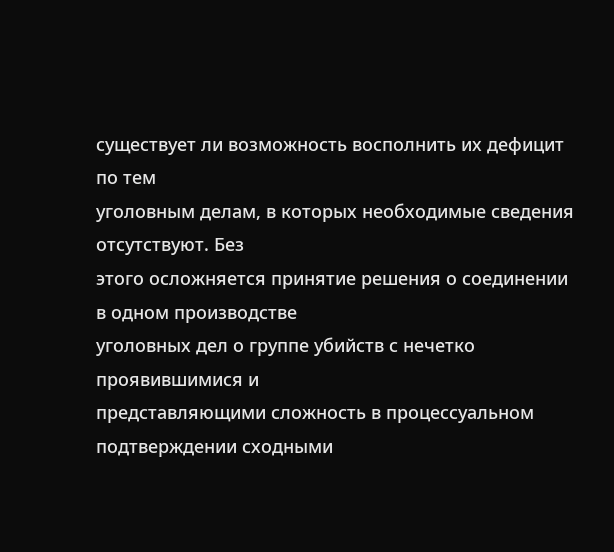существует ли возможность восполнить их дефицит по тем
уголовным делам, в которых необходимые сведения отсутствуют. Без
этого осложняется принятие решения о соединении в одном производстве
уголовных дел о группе убийств с нечетко проявившимися и
представляющими сложность в процессуальном подтверждении сходными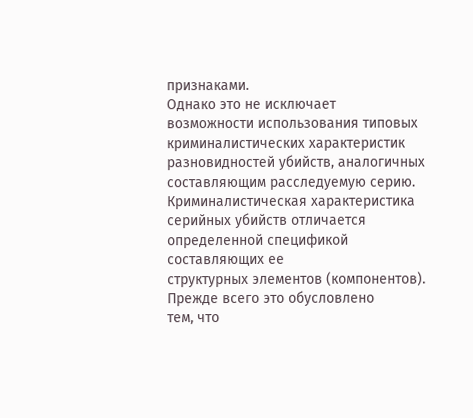признаками.
Однако это не исключает
возможности использования типовых криминалистических характеристик
разновидностей убийств, аналогичных составляющим расследуемую серию.
Криминалистическая характеристика
серийных убийств отличается определенной спецификой составляющих ее
структурных элементов (компонентов). Прежде всего это обусловлено
тем, что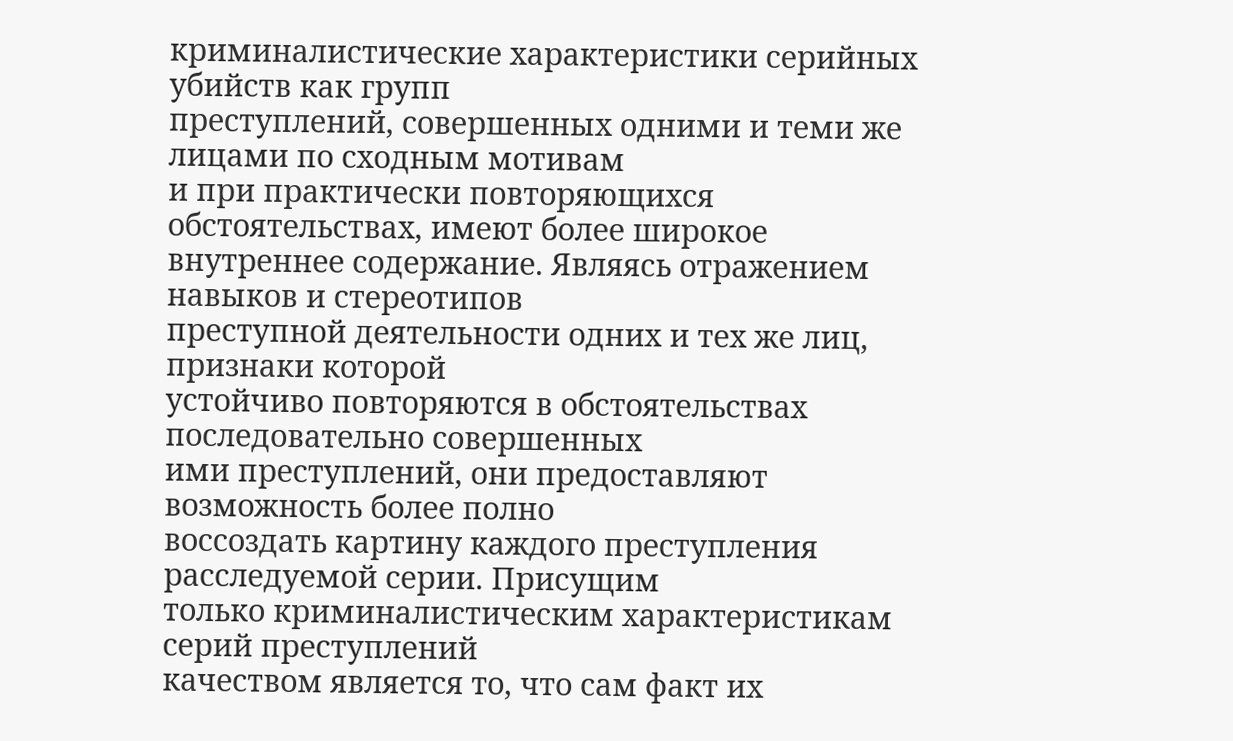криминалистические характеристики серийных убийств как групп
преступлений, совершенных одними и теми же лицами по сходным мотивам
и при практически повторяющихся обстоятельствах, имеют более широкое
внутреннее содержание. Являясь отражением навыков и стереотипов
преступной деятельности одних и тех же лиц, признаки которой
устойчиво повторяются в обстоятельствах последовательно совершенных
ими преступлений, они предоставляют возможность более полно
воссоздать картину каждого преступления расследуемой серии. Присущим
только криминалистическим характеристикам серий преступлений
качеством является то, что сам факт их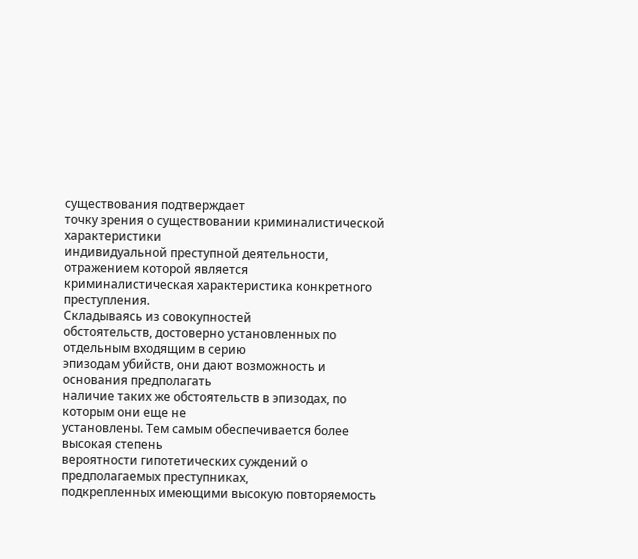существования подтверждает
точку зрения о существовании криминалистической характеристики
индивидуальной преступной деятельности, отражением которой является
криминалистическая характеристика конкретного преступления.
Складываясь из совокупностей
обстоятельств, достоверно установленных по отдельным входящим в серию
эпизодам убийств, они дают возможность и основания предполагать
наличие таких же обстоятельств в эпизодах, по которым они еще не
установлены. Тем самым обеспечивается более высокая степень
вероятности гипотетических суждений о предполагаемых преступниках,
подкрепленных имеющими высокую повторяемость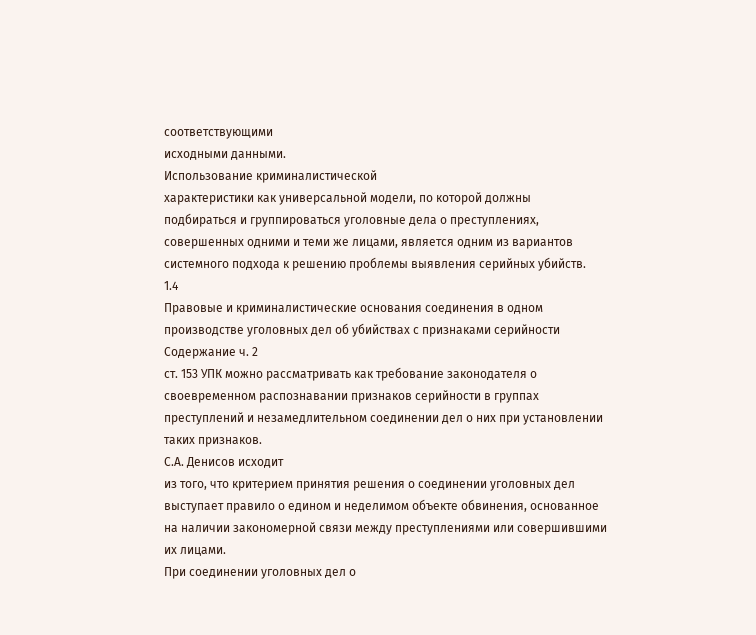соответствующими
исходными данными.
Использование криминалистической
характеристики как универсальной модели, по которой должны
подбираться и группироваться уголовные дела о преступлениях,
совершенных одними и теми же лицами, является одним из вариантов
системного подхода к решению проблемы выявления серийных убийств.
1.4
Правовые и криминалистические основания соединения в одном
производстве уголовных дел об убийствах с признаками серийности
Содержание ч. 2
ст. 153 УПК можно рассматривать как требование законодателя о
своевременном распознавании признаков серийности в группах
преступлений и незамедлительном соединении дел о них при установлении
таких признаков.
С.А. Денисов исходит
из того, что критерием принятия решения о соединении уголовных дел
выступает правило о едином и неделимом объекте обвинения, основанное
на наличии закономерной связи между преступлениями или совершившими
их лицами.
При соединении уголовных дел о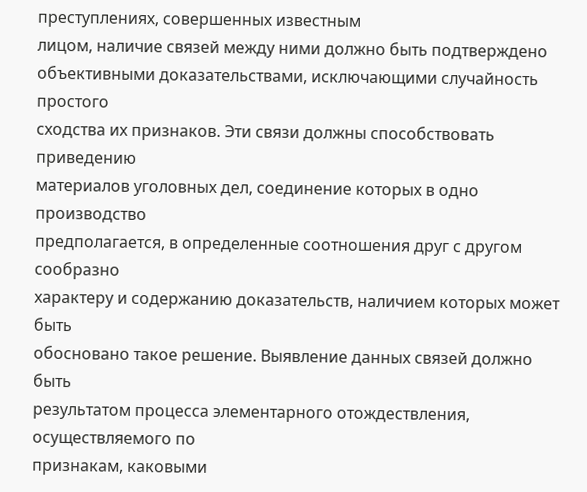преступлениях, совершенных известным
лицом, наличие связей между ними должно быть подтверждено
объективными доказательствами, исключающими случайность простого
сходства их признаков. Эти связи должны способствовать приведению
материалов уголовных дел, соединение которых в одно производство
предполагается, в определенные соотношения друг с другом сообразно
характеру и содержанию доказательств, наличием которых может быть
обосновано такое решение. Выявление данных связей должно быть
результатом процесса элементарного отождествления, осуществляемого по
признакам, каковыми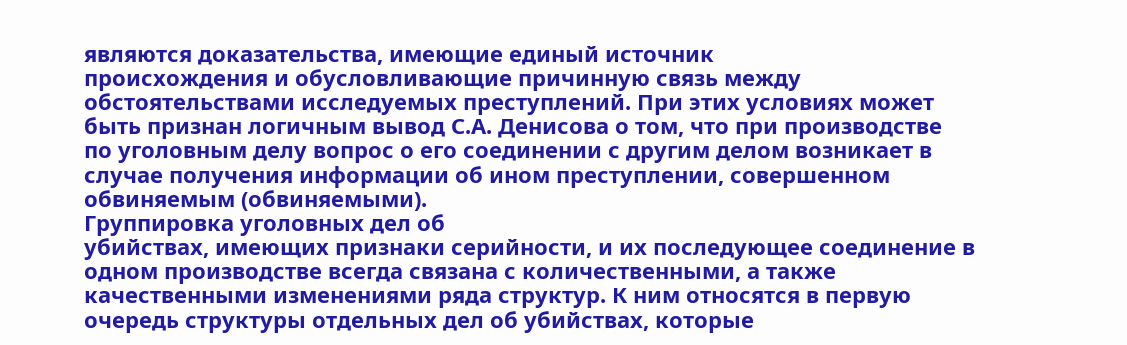являются доказательства, имеющие единый источник
происхождения и обусловливающие причинную связь между
обстоятельствами исследуемых преступлений. При этих условиях может
быть признан логичным вывод С.А. Денисова о том, что при производстве
по уголовным делу вопрос о его соединении с другим делом возникает в
случае получения информации об ином преступлении, совершенном
обвиняемым (обвиняемыми).
Группировка уголовных дел об
убийствах, имеющих признаки серийности, и их последующее соединение в
одном производстве всегда связана с количественными, а также
качественными изменениями ряда структур. К ним относятся в первую
очередь структуры отдельных дел об убийствах, которые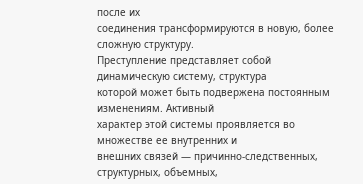после их
соединения трансформируются в новую, более сложную структуру.
Преступление представляет собой динамическую систему, структура
которой может быть подвержена постоянным изменениям. Активный
характер этой системы проявляется во множестве ее внутренних и
внешних связей — причинно-следственных, структурных, объемных,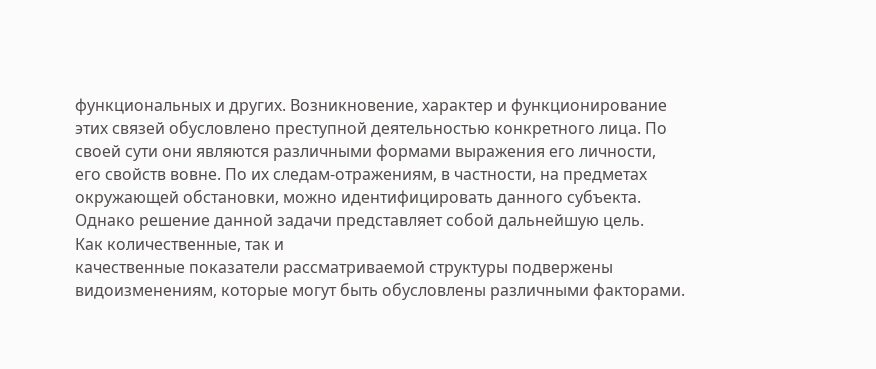функциональных и других. Возникновение, характер и функционирование
этих связей обусловлено преступной деятельностью конкретного лица. По
своей сути они являются различными формами выражения его личности,
его свойств вовне. По их следам-отражениям, в частности, на предметах
окружающей обстановки, можно идентифицировать данного субъекта.
Однако решение данной задачи представляет собой дальнейшую цель.
Как количественные, так и
качественные показатели рассматриваемой структуры подвержены
видоизменениям, которые могут быть обусловлены различными факторами.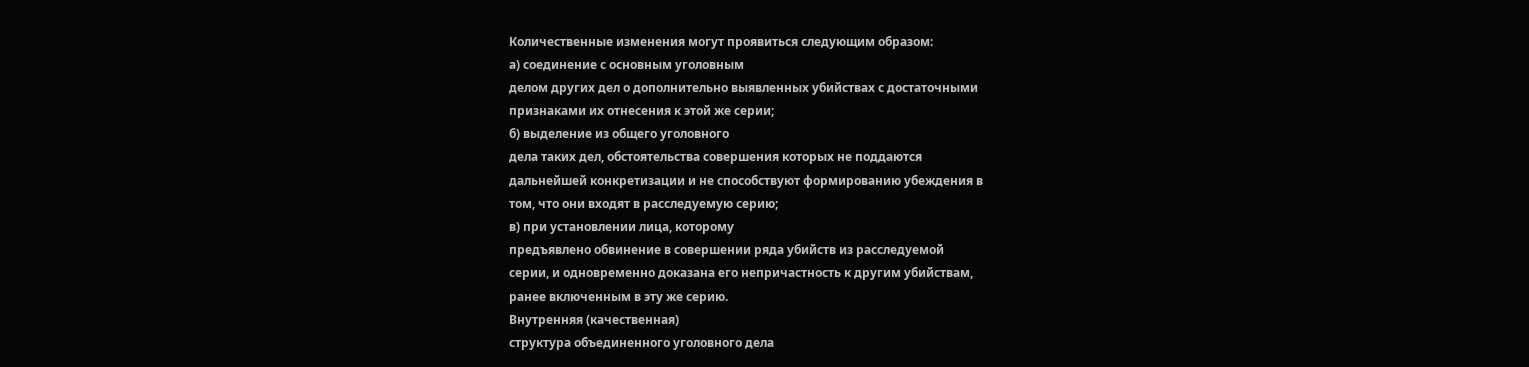Количественные изменения могут проявиться следующим образом:
а) соединение с основным уголовным
делом других дел о дополнительно выявленных убийствах с достаточными
признаками их отнесения к этой же серии;
б) выделение из общего уголовного
дела таких дел, обстоятельства совершения которых не поддаются
дальнейшей конкретизации и не способствуют формированию убеждения в
том, что они входят в расследуемую серию;
в) при установлении лица, которому
предъявлено обвинение в совершении ряда убийств из расследуемой
серии, и одновременно доказана его непричастность к другим убийствам,
ранее включенным в эту же серию.
Внутренняя (качественная)
структура объединенного уголовного дела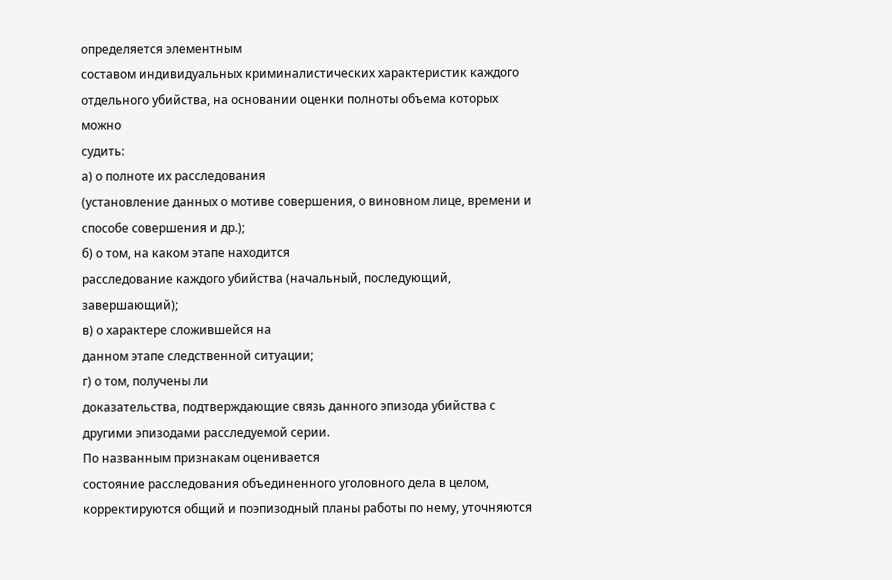определяется элементным
составом индивидуальных криминалистических характеристик каждого
отдельного убийства, на основании оценки полноты объема которых можно
судить:
а) о полноте их расследования
(установление данных о мотиве совершения, о виновном лице, времени и
способе совершения и др.);
б) о том, на каком этапе находится
расследование каждого убийства (начальный, последующий, завершающий);
в) о характере сложившейся на
данном этапе следственной ситуации;
г) о том, получены ли
доказательства, подтверждающие связь данного эпизода убийства с
другими эпизодами расследуемой серии.
По названным признакам оценивается
состояние расследования объединенного уголовного дела в целом,
корректируются общий и поэпизодный планы работы по нему, уточняются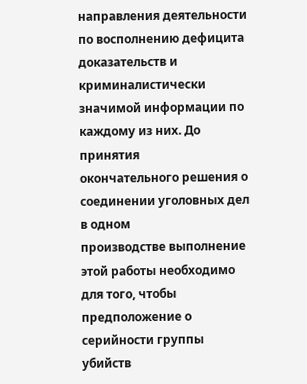направления деятельности по восполнению дефицита доказательств и
криминалистически значимой информации по каждому из них. До принятия
окончательного решения о соединении уголовных дел в одном
производстве выполнение этой работы необходимо для того, чтобы
предположение о серийности группы убийств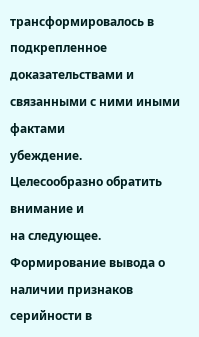трансформировалось в
подкрепленное доказательствами и связанными с ними иными фактами
убеждение.
Целесообразно обратить внимание и
на следующее. Формирование вывода о наличии признаков серийности в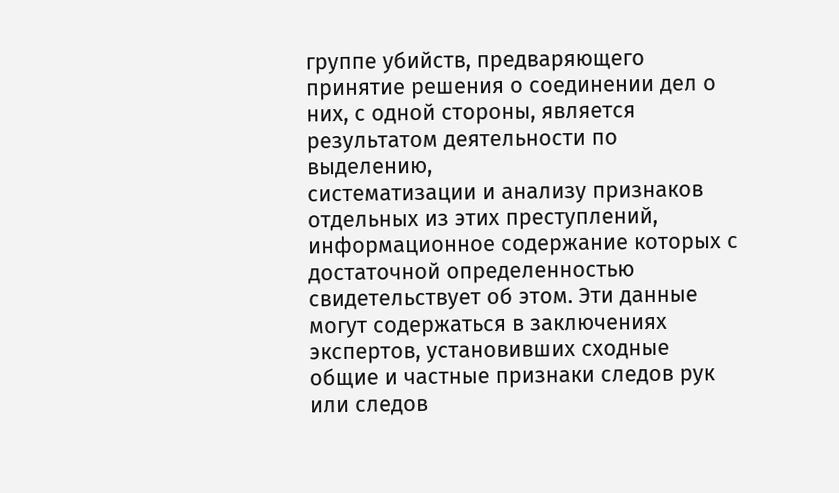группе убийств, предваряющего принятие решения о соединении дел о
них, с одной стороны, является результатом деятельности по выделению,
систематизации и анализу признаков отдельных из этих преступлений,
информационное содержание которых с достаточной определенностью
свидетельствует об этом. Эти данные могут содержаться в заключениях
экспертов, установивших сходные общие и частные признаки следов рук
или следов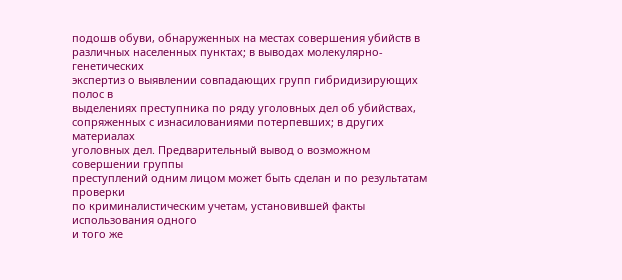подошв обуви, обнаруженных на местах совершения убийств в
различных населенных пунктах; в выводах молекулярно-генетических
экспертиз о выявлении совпадающих групп гибридизирующих полос в
выделениях преступника по ряду уголовных дел об убийствах,
сопряженных с изнасилованиями потерпевших; в других материалах
уголовных дел. Предварительный вывод о возможном совершении группы
преступлений одним лицом может быть сделан и по результатам проверки
по криминалистическим учетам, установившей факты использования одного
и того же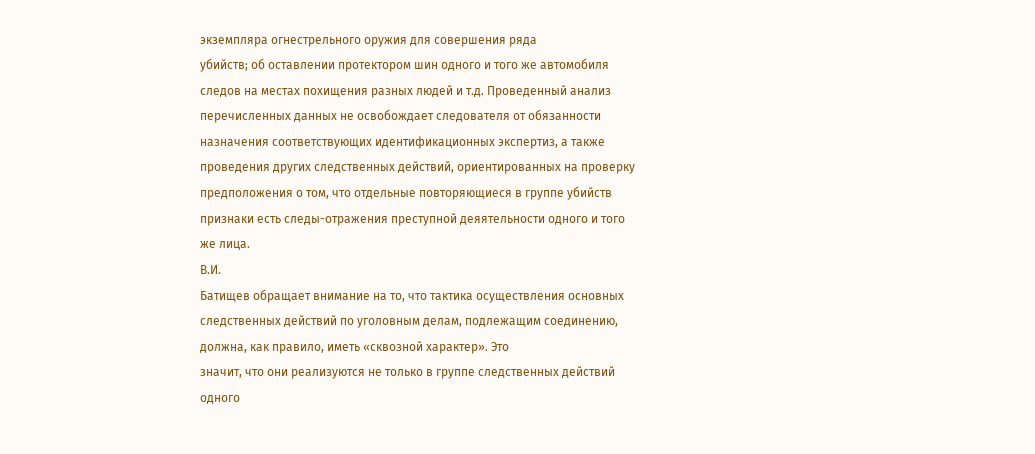экземпляра огнестрельного оружия для совершения ряда
убийств; об оставлении протектором шин одного и того же автомобиля
следов на местах похищения разных людей и т.д. Проведенный анализ
перечисленных данных не освобождает следователя от обязанности
назначения соответствующих идентификационных экспертиз, а также
проведения других следственных действий, ориентированных на проверку
предположения о том, что отдельные повторяющиеся в группе убийств
признаки есть следы-отражения преступной деяятельности одного и того
же лица.
В.И.
Батищев обращает внимание на то, что тактика осуществления основных
следственных действий по уголовным делам, подлежащим соединению,
должна, как правило, иметь «сквозной характер». Это
значит, что они реализуются не только в группе следственных действий
одного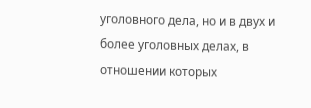уголовного дела, но и в двух и более уголовных делах, в
отношении которых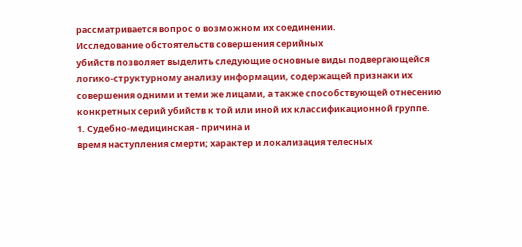рассматривается вопрос о возможном их соединении.
Исследование обстоятельств совершения серийных
убийств позволяет выделить следующие основные виды подвергающейся
логико-структурному анализу информации, содержащей признаки их
совершения одними и теми же лицами, а также способствующей отнесению
конкретных серий убийств к той или иной их классификационной группе.
1. Судебно-медицинская - причина и
время наступления смерти; характер и локализация телесных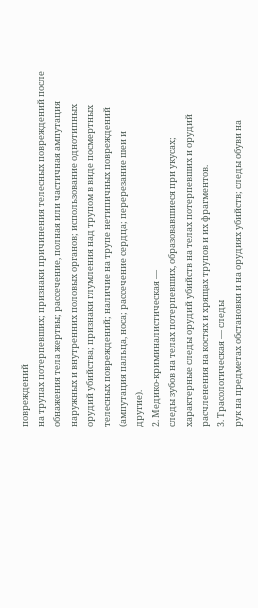повреждений
на трупах потерпевших; признаки причинения телесных повреждений после
обнажения тела жертвы; рассечение, полная или частичная ампутация
наружных и внутренних половых органов; использование однотипных
орудий убийства; признаки глумления над трупом в виде посмертных
телесных повреждений; наличие на трупе нетипичных повреждений
(ампутация пальца, носа; рассечение сердца; перерезание шеи и
другие).
2. Медико-криминалистическая —
следы зубов на телах потерпевших, образовавшиеся при укусах;
характерные следы орудий убийств на телах потерпевших и орудий
расчленения на костях и хрящах трупов и их фрагментов.
3. Трасологическая — следы
рук на предметах обстановки и на орудиях убийств; следы обуви на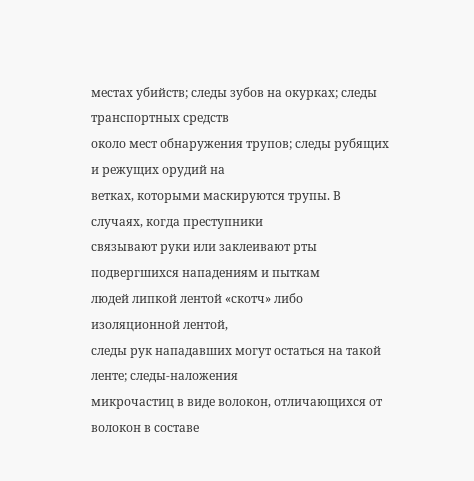местах убийств; следы зубов на окурках; следы транспортных средств
около мест обнаружения трупов; следы рубящих и режущих орудий на
ветках, которыми маскируются трупы. В случаях, когда преступники
связывают руки или заклеивают рты подвергшихся нападениям и пыткам
людей липкой лентой «скотч» либо изоляционной лентой,
следы рук нападавших могут остаться на такой ленте; следы-наложения
микрочастиц в виде волокон, отличающихся от волокон в составе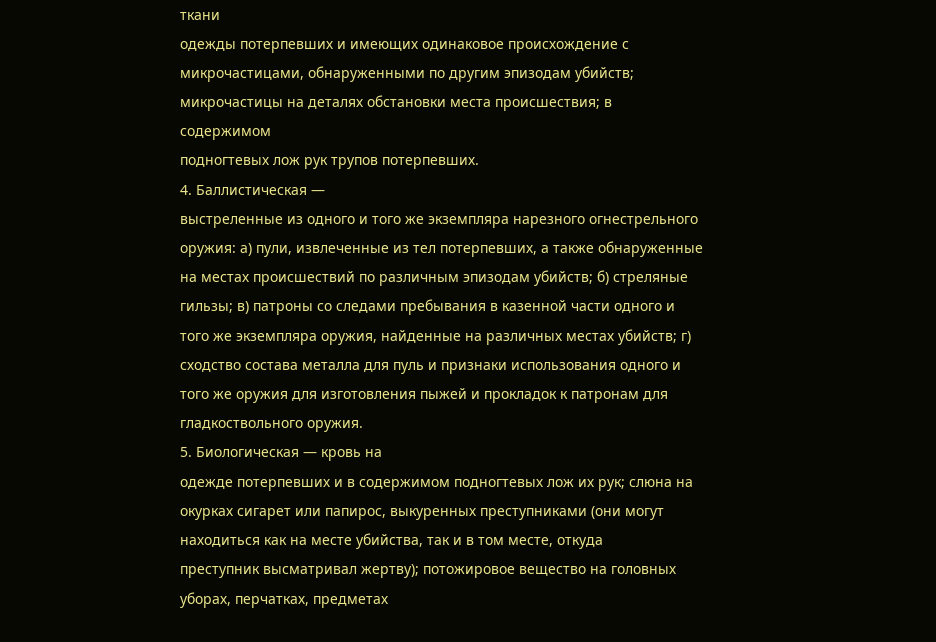ткани
одежды потерпевших и имеющих одинаковое происхождение с
микрочастицами, обнаруженными по другим эпизодам убийств;
микрочастицы на деталях обстановки места происшествия; в содержимом
подногтевых лож рук трупов потерпевших.
4. Баллистическая —
выстреленные из одного и того же экземпляра нарезного огнестрельного
оружия: а) пули, извлеченные из тел потерпевших, а также обнаруженные
на местах происшествий по различным эпизодам убийств; б) стреляные
гильзы; в) патроны со следами пребывания в казенной части одного и
того же экземпляра оружия, найденные на различных местах убийств; г)
сходство состава металла для пуль и признаки использования одного и
того же оружия для изготовления пыжей и прокладок к патронам для
гладкоствольного оружия.
5. Биологическая — кровь на
одежде потерпевших и в содержимом подногтевых лож их рук; слюна на
окурках сигарет или папирос, выкуренных преступниками (они могут
находиться как на месте убийства, так и в том месте, откуда
преступник высматривал жертву); потожировое вещество на головных
уборах, перчатках, предметах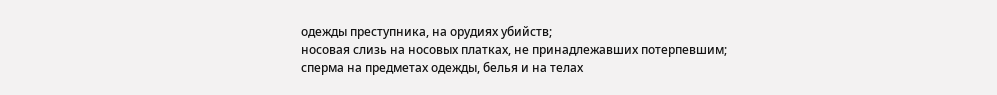одежды преступника, на орудиях убийств;
носовая слизь на носовых платках, не принадлежавших потерпевшим;
сперма на предметах одежды, белья и на телах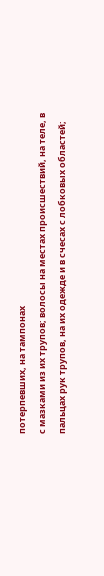потерпевших, на тампонах
с мазками из их трупов; волосы на местах происшествий, на теле, в
пальцах рук трупов, на их одежде и в счесах с лобковых областей;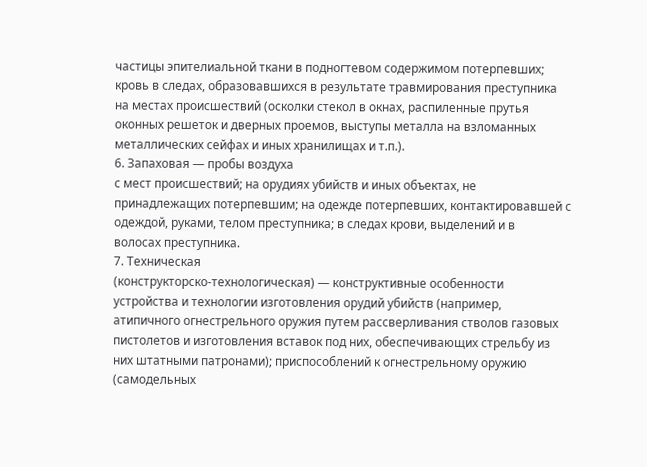частицы эпителиальной ткани в подногтевом содержимом потерпевших;
кровь в следах, образовавшихся в результате травмирования преступника
на местах происшествий (осколки стекол в окнах, распиленные прутья
оконных решеток и дверных проемов, выступы металла на взломанных
металлических сейфах и иных хранилищах и т.п.).
6. Запаховая — пробы воздуха
с мест происшествий; на орудиях убийств и иных объектах, не
принадлежащих потерпевшим; на одежде потерпевших, контактировавшей с
одеждой, руками, телом преступника; в следах крови, выделений и в
волосах преступника.
7. Техническая
(конструкторско-технологическая) — конструктивные особенности
устройства и технологии изготовления орудий убийств (например,
атипичного огнестрельного оружия путем рассверливания стволов газовых
пистолетов и изготовления вставок под них, обеспечивающих стрельбу из
них штатными патронами); приспособлений к огнестрельному оружию
(самодельных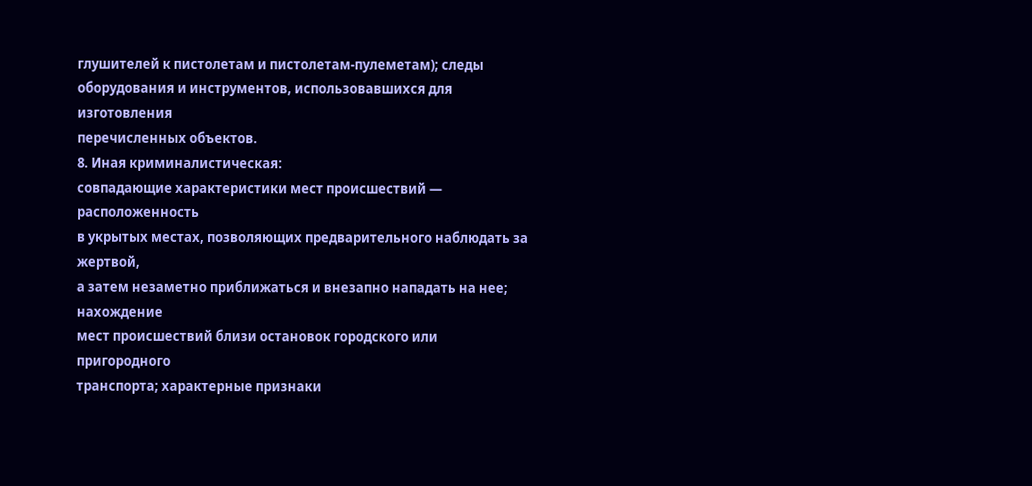глушителей к пистолетам и пистолетам-пулеметам); следы
оборудования и инструментов, использовавшихся для изготовления
перечисленных объектов.
8. Иная криминалистическая:
совпадающие характеристики мест происшествий — расположенность
в укрытых местах, позволяющих предварительного наблюдать за жертвой,
а затем незаметно приближаться и внезапно нападать на нее; нахождение
мест происшествий близи остановок городского или пригородного
транспорта; характерные признаки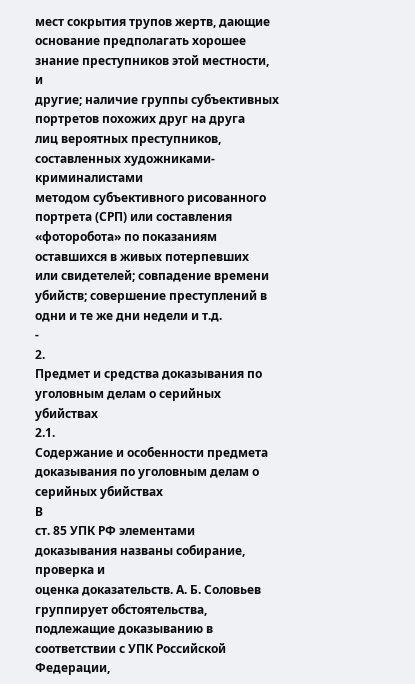мест сокрытия трупов жертв, дающие
основание предполагать хорошее знание преступников этой местности, и
другие; наличие группы субъективных портретов похожих друг на друга
лиц вероятных преступников, составленных художниками-криминалистами
методом субъективного рисованного портрета (СРП) или составления
«фоторобота» по показаниям оставшихся в живых потерпевших
или свидетелей; совпадение времени убийств; совершение преступлений в
одни и те же дни недели и т.д.
-
2.
Предмет и средства доказывания по уголовным делам о серийных
убийствах
2.1.
Содержание и особенности предмета доказывания по уголовным делам о
серийных убийствах
В
ст. 85 УПК РФ элементами доказывания названы собирание, проверка и
оценка доказательств. А. Б. Соловьев группирует обстоятельства,
подлежащие доказыванию в соответствии с УПК Российской Федерации,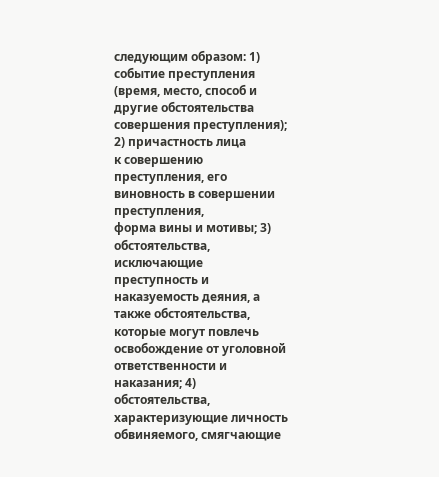следующим образом: 1) событие преступления (время, место, способ и
другие обстоятельства совершения преступления); 2) причастность лица
к совершению преступления, его виновность в совершении преступления,
форма вины и мотивы; 3) обстоятельства, исключающие преступность и
наказуемость деяния, а также обстоятельства, которые могут повлечь
освобождение от уголовной ответственности и наказания; 4)
обстоятельства, характеризующие личность обвиняемого, смягчающие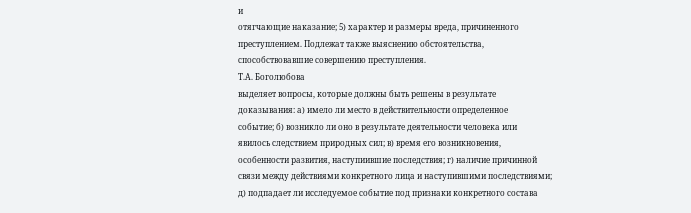и
отягчающие наказание; 5) характер и размеры вреда, причиненного
преступлением. Подлежат также выяснению обстоятельства,
способствовавшие совершению преступления.
Т.А. Боголюбова
выделяет вопросы, которые должны быть решены в результате
доказывания: а) имело ли место в действительности определенное
событие; б) возникло ли оно в результате деятельности человека или
явилось следствием природных сил; в) время его возникновения,
особенности развития, наступиившие последствия; г) наличие причинной
связи между действиями конкретного лица и наступившими последствиями;
д) подпадает ли исследуемое событие под признаки конкретного состава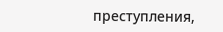преступления,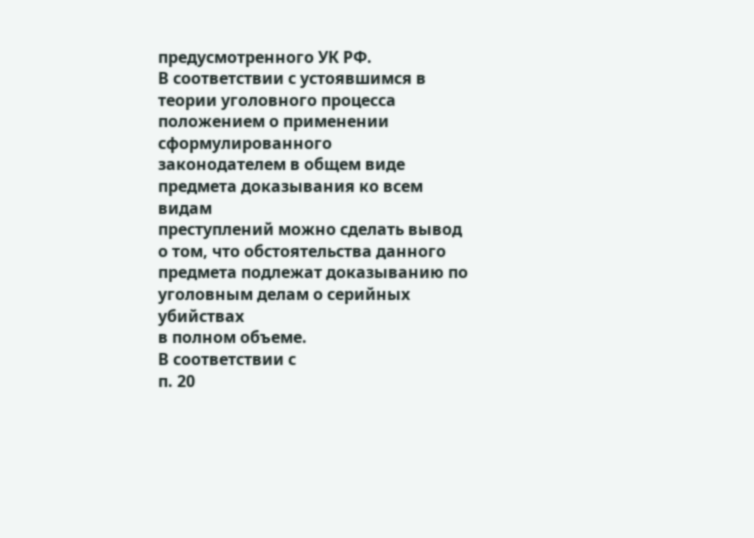предусмотренного УК РФ.
В соответствии с устоявшимся в
теории уголовного процесса положением о применении сформулированного
законодателем в общем виде предмета доказывания ко всем видам
преступлений можно сделать вывод о том, что обстоятельства данного
предмета подлежат доказыванию по уголовным делам о серийных убийствах
в полном объеме.
В соответствии с
п. 20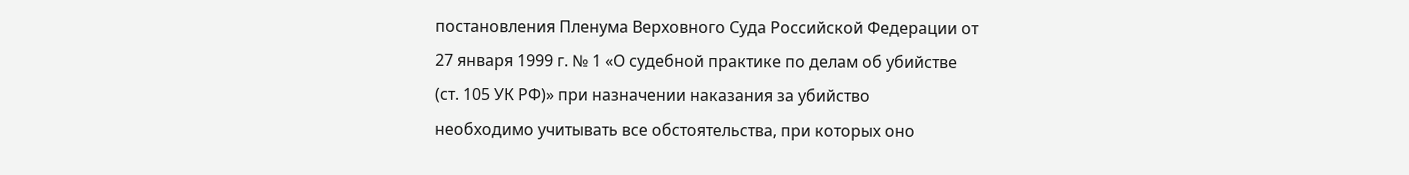постановления Пленума Верховного Суда Российской Федерации от
27 января 1999 г. № 1 «О судебной практике по делам об убийстве
(ст. 105 УК РФ)» при назначении наказания за убийство
необходимо учитывать все обстоятельства, при которых оно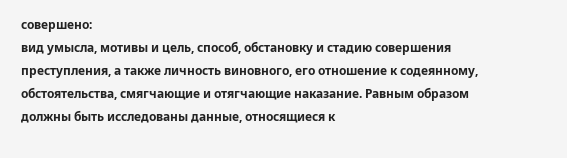совершено:
вид умысла, мотивы и цель, способ, обстановку и стадию совершения
преступления, а также личность виновного, его отношение к содеянному,
обстоятельства, смягчающие и отягчающие наказание. Равным образом
должны быть исследованы данные, относящиеся к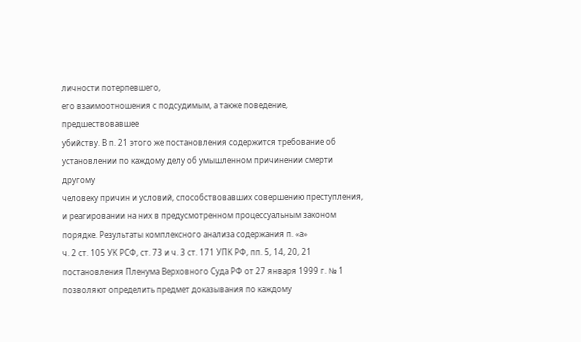личности потерпевшего,
его взаимоотношения с подсудимым, а также поведение, предшествовавшее
убийству. В п. 21 этого же постановления содержится требование об
установлении по каждому делу об умышленном причинении смерти другому
человеку причин и условий, способствовавших совершению преступления,
и реагировании на них в предусмотренном процессуальным законом
порядке. Результаты комплексного анализа содержания п. «а»
ч. 2 ст. 105 УК РСФ, ст. 73 и ч. 3 ст. 171 УПК РФ, пп. 5, 14, 20, 21
постановления Пленума Верховного Суда РФ от 27 января 1999 г. № 1
позволяют определить предмет доказывания по каждому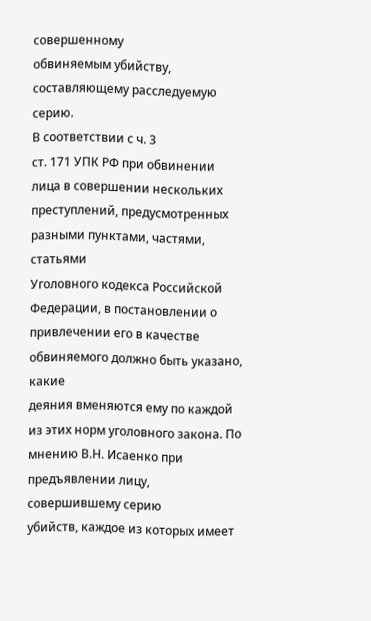совершенному
обвиняемым убийству, составляющему расследуемую серию.
В соответствии с ч. 3
ст. 171 УПК РФ при обвинении лица в совершении нескольких
преступлений, предусмотренных разными пунктами, частями, статьями
Уголовного кодекса Российской Федерации, в постановлении о
привлечении его в качестве обвиняемого должно быть указано, какие
деяния вменяются ему по каждой из этих норм уголовного закона. По
мнению В.Н. Исаенко при предъявлении лицу, совершившему серию
убийств, каждое из которых имеет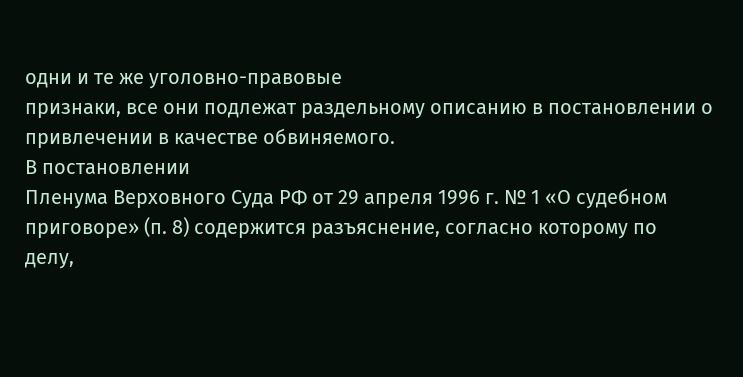одни и те же уголовно-правовые
признаки, все они подлежат раздельному описанию в постановлении о
привлечении в качестве обвиняемого.
В постановлении
Пленума Верховного Суда РФ от 29 апреля 1996 г. № 1 «О судебном
приговоре» (п. 8) содержится разъяснение, согласно которому по
делу,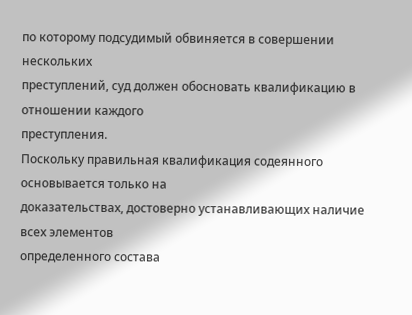по которому подсудимый обвиняется в совершении нескольких
преступлений, суд должен обосновать квалификацию в отношении каждого
преступления.
Поскольку правильная квалификация содеянного основывается только на
доказательствах, достоверно устанавливающих наличие всех элементов
определенного состава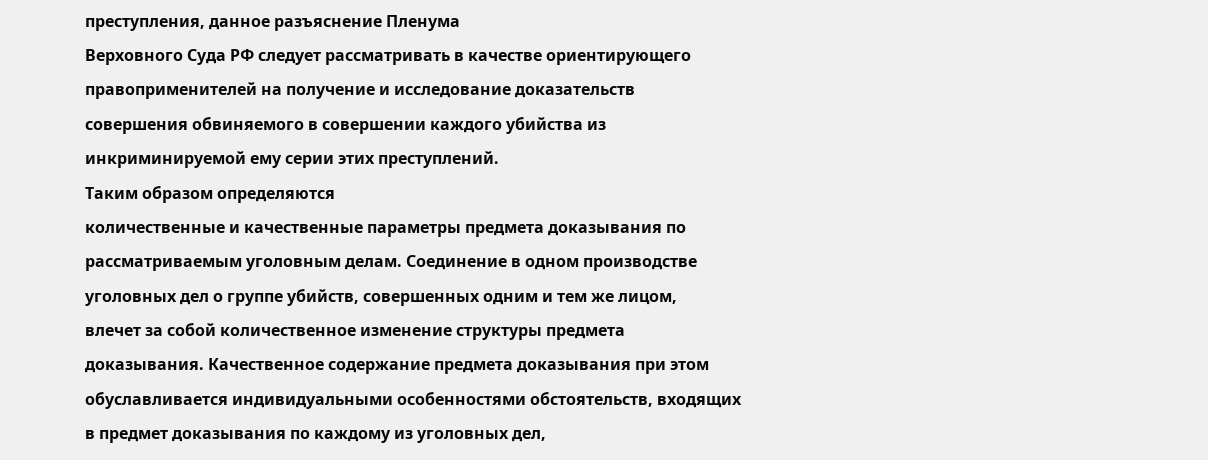преступления, данное разъяснение Пленума
Верховного Суда РФ следует рассматривать в качестве ориентирующего
правоприменителей на получение и исследование доказательств
совершения обвиняемого в совершении каждого убийства из
инкриминируемой ему серии этих преступлений.
Таким образом определяются
количественные и качественные параметры предмета доказывания по
рассматриваемым уголовным делам. Соединение в одном производстве
уголовных дел о группе убийств, совершенных одним и тем же лицом,
влечет за собой количественное изменение структуры предмета
доказывания. Качественное содержание предмета доказывания при этом
обуславливается индивидуальными особенностями обстоятельств, входящих
в предмет доказывания по каждому из уголовных дел,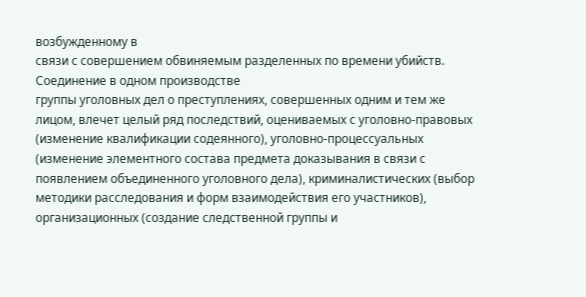возбужденному в
связи с совершением обвиняемым разделенных по времени убийств.
Соединение в одном производстве
группы уголовных дел о преступлениях, совершенных одним и тем же
лицом, влечет целый ряд последствий, оцениваемых с уголовно-правовых
(изменение квалификации содеянного), уголовно-процессуальных
(изменение элементного состава предмета доказывания в связи с
появлением объединенного уголовного дела), криминалистических (выбор
методики расследования и форм взаимодействия его участников),
организационных (создание следственной группы и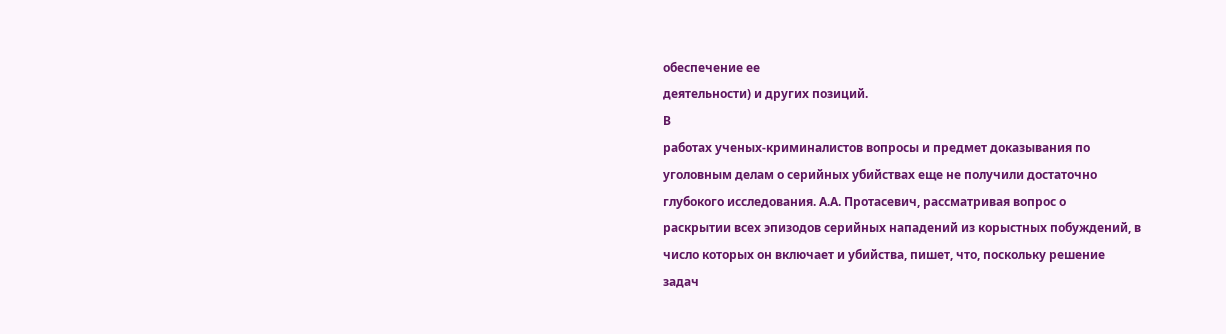обеспечение ее
деятельности) и других позиций.
В
работах ученых-криминалистов вопросы и предмет доказывания по
уголовным делам о серийных убийствах еще не получили достаточно
глубокого исследования. А.А. Протасевич, рассматривая вопрос о
раскрытии всех эпизодов серийных нападений из корыстных побуждений, в
число которых он включает и убийства, пишет, что, поскольку решение
задач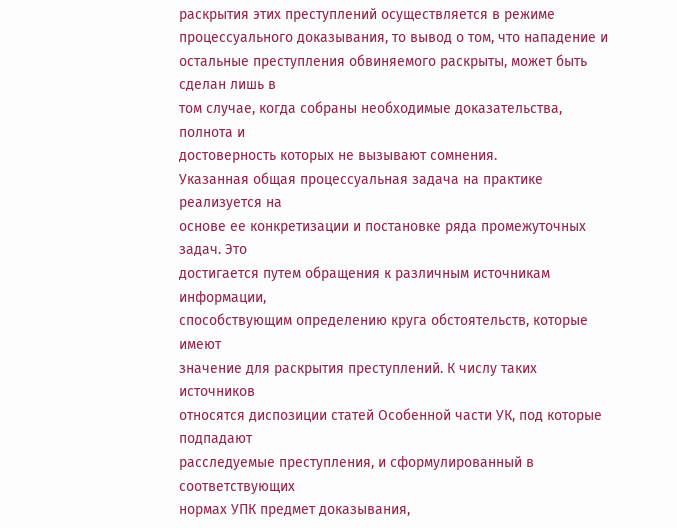раскрытия этих преступлений осуществляется в режиме
процессуального доказывания, то вывод о том, что нападение и
остальные преступления обвиняемого раскрыты, может быть сделан лишь в
том случае, когда собраны необходимые доказательства, полнота и
достоверность которых не вызывают сомнения.
Указанная общая процессуальная задача на практике реализуется на
основе ее конкретизации и постановке ряда промежуточных задач. Это
достигается путем обращения к различным источникам информации,
способствующим определению круга обстоятельств, которые имеют
значение для раскрытия преступлений. К числу таких источников
относятся диспозиции статей Особенной части УК, под которые подпадают
расследуемые преступления, и сформулированный в соответствующих
нормах УПК предмет доказывания,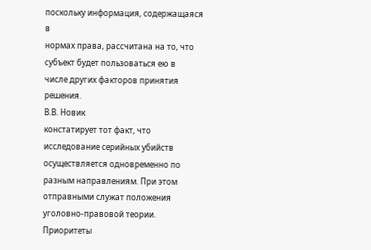поскольку информация, содержащаяся в
нормах права, рассчитана на то, что субъект будет пользоваться ею в
числе других факторов принятия решения.
В.В. Новик
констатирует тот факт, что исследование серийных убийств
осуществляется одновременно по разным направлениям. При этом
отправными служат положения уголовно-правовой теории. Приоритеты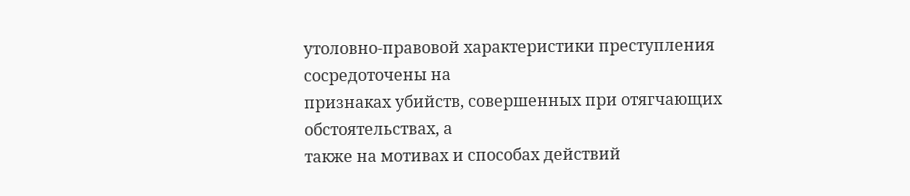утоловно-правовой характеристики преступления сосредоточены на
признаках убийств, совершенных при отягчающих обстоятельствах, а
также на мотивах и способах действий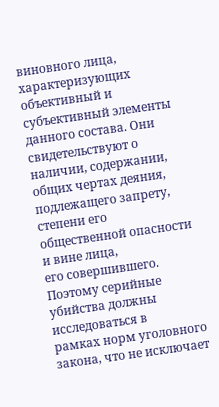виновного лица, характеризующих
объективный и субъективный элементы данного состава. Они
свидетельствуют о наличии, содержании, общих чертах деяния,
подлежащего запрету, степени его общественной опасности и вине лица,
его совершившего. Поэтому серийные убийства должны исследоваться в
рамках норм уголовного закона, что не исключает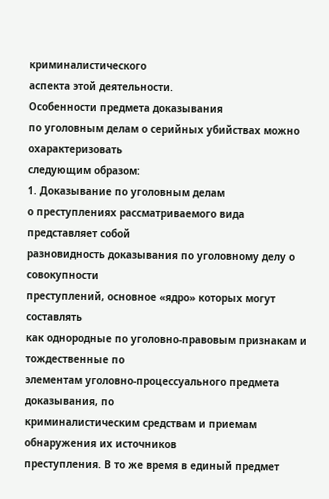криминалистического
аспекта этой деятельности.
Особенности предмета доказывания
по уголовным делам о серийных убийствах можно охарактеризовать
следующим образом:
1. Доказывание по уголовным делам
о преступлениях рассматриваемого вида представляет собой
разновидность доказывания по уголовному делу о совокупности
преступлений, основное «ядро» которых могут составлять
как однородные по уголовно-правовым признакам и тождественные по
элементам уголовно-процессуального предмета доказывания, по
криминалистическим средствам и приемам обнаружения их источников
преступления. В то же время в единый предмет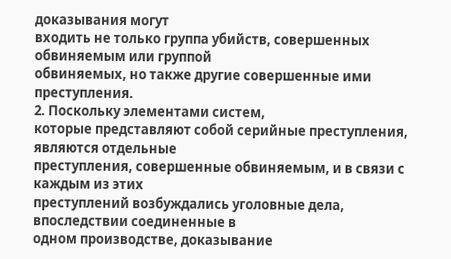доказывания могут
входить не только группа убийств, совершенных обвиняемым или группой
обвиняемых, но также другие совершенные ими преступления.
2. Поскольку элементами систем,
которые представляют собой серийные преступления, являются отдельные
преступления, совершенные обвиняемым, и в связи с каждым из этих
преступлений возбуждались уголовные дела, впоследствии соединенные в
одном производстве, доказывание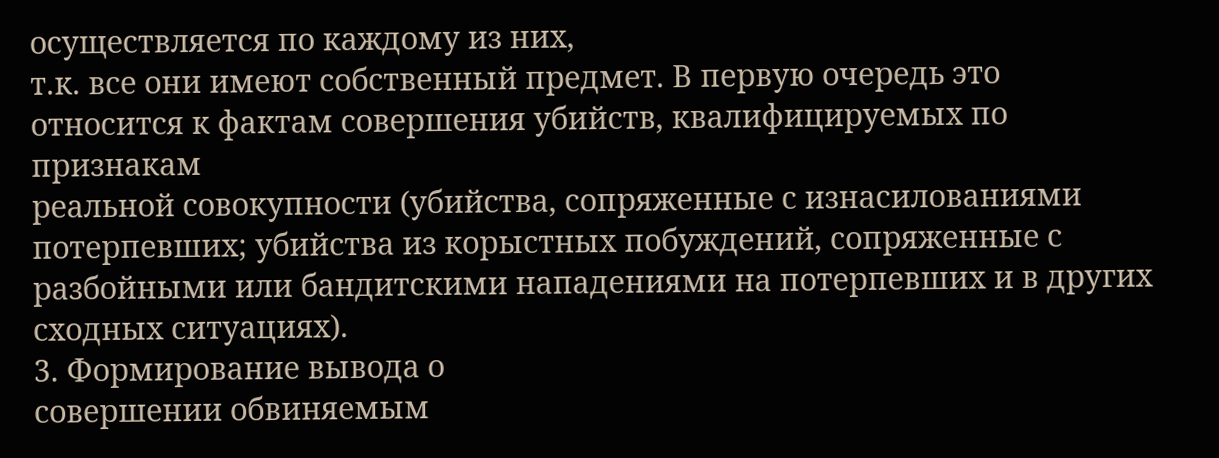осуществляется по каждому из них,
т.к. все они имеют собственный предмет. В первую очередь это
относится к фактам совершения убийств, квалифицируемых по признакам
реальной совокупности (убийства, сопряженные с изнасилованиями
потерпевших; убийства из корыстных побуждений, сопряженные с
разбойными или бандитскими нападениями на потерпевших и в других
сходных ситуациях).
3. Формирование вывода о
совершении обвиняемым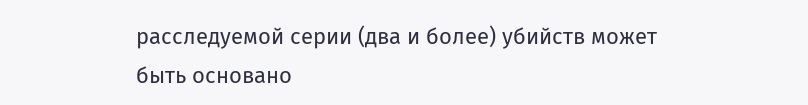расследуемой серии (два и более) убийств может
быть основано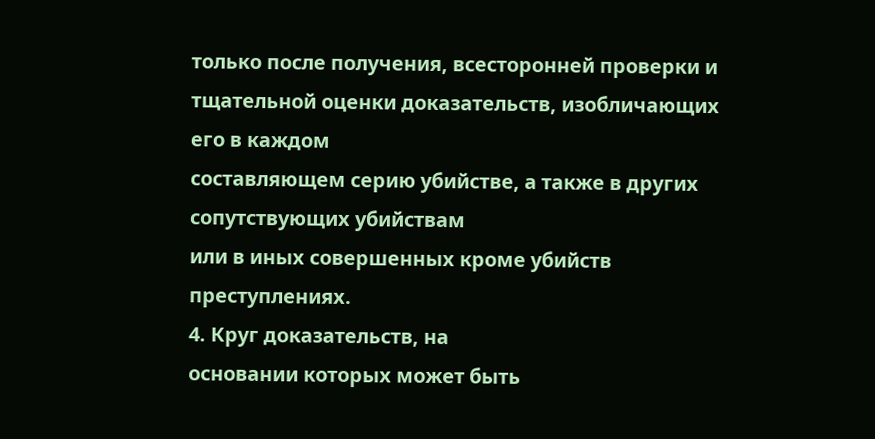только после получения, всесторонней проверки и
тщательной оценки доказательств, изобличающих его в каждом
составляющем серию убийстве, а также в других сопутствующих убийствам
или в иных совершенных кроме убийств преступлениях.
4. Круг доказательств, на
основании которых может быть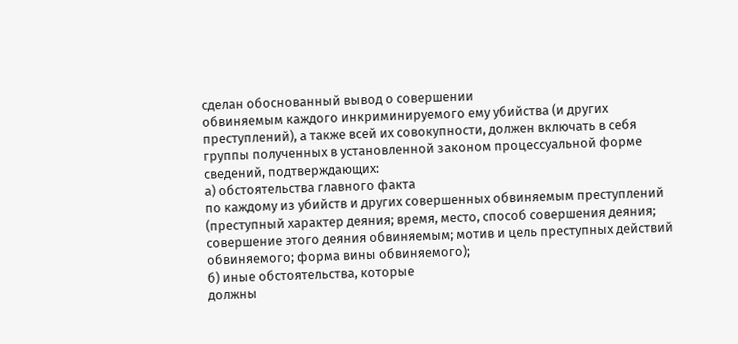сделан обоснованный вывод о совершении
обвиняемым каждого инкриминируемого ему убийства (и других
преступлений), а также всей их совокупности, должен включать в себя
группы полученных в установленной законом процессуальной форме
сведений, подтверждающих:
а) обстоятельства главного факта
по каждому из убийств и других совершенных обвиняемым преступлений
(преступный характер деяния; время, место, способ совершения деяния;
совершение этого деяния обвиняемым; мотив и цель преступных действий
обвиняемого; форма вины обвиняемого);
б) иные обстоятельства, которые
должны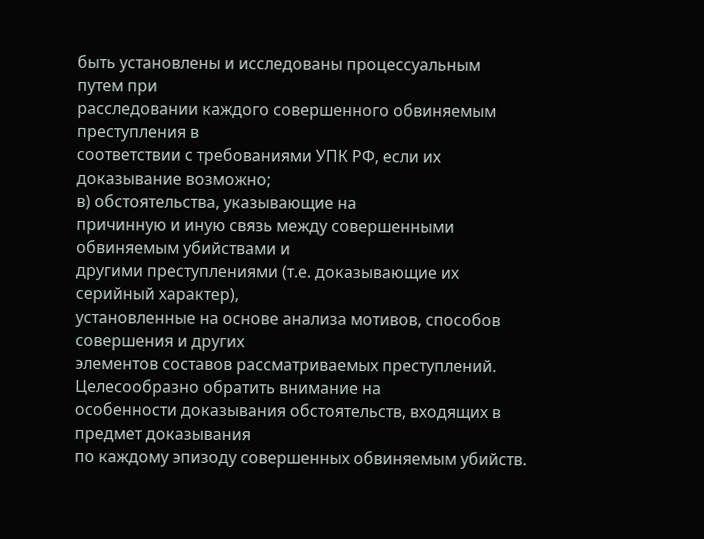быть установлены и исследованы процессуальным путем при
расследовании каждого совершенного обвиняемым преступления в
соответствии с требованиями УПК РФ, если их доказывание возможно;
в) обстоятельства, указывающие на
причинную и иную связь между совершенными обвиняемым убийствами и
другими преступлениями (т.е. доказывающие их серийный характер),
установленные на основе анализа мотивов, способов совершения и других
элементов составов рассматриваемых преступлений.
Целесообразно обратить внимание на
особенности доказывания обстоятельств, входящих в предмет доказывания
по каждому эпизоду совершенных обвиняемым убийств.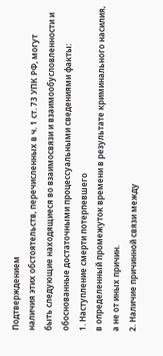Подтверждением
наличия этих обстоятельств, перечисленных в ч. 1 ст. 73 УПК РФ, могут
быть следующие находящиеся во взаимосвязи и взаимообусловленности и
обоснованные достаточными процессуальными сведениями факты:
1. Наступление смерти потерпевшего
в определенный промежуток времени в результате криминального насилия,
а не от иных причин.
2. Наличие причинной связи между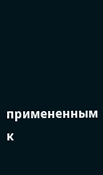примененным к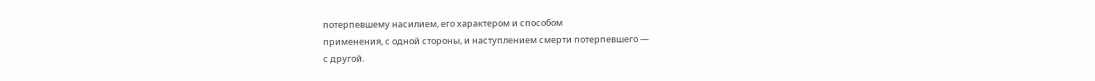потерпевшему насилием, его характером и способом
применения, с одной стороны, и наступлением смерти потерпевшего —
с другой.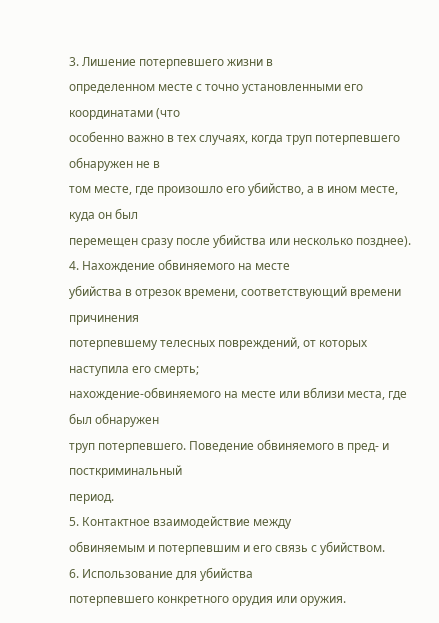3. Лишение потерпевшего жизни в
определенном месте с точно установленными его координатами (что
особенно важно в тех случаях, когда труп потерпевшего обнаружен не в
том месте, где произошло его убийство, а в ином месте, куда он был
перемещен сразу после убийства или несколько позднее).
4. Нахождение обвиняемого на месте
убийства в отрезок времени, соответствующий времени причинения
потерпевшему телесных повреждений, от которых наступила его смерть;
нахождение-обвиняемого на месте или вблизи места, где был обнаружен
труп потерпевшего. Поведение обвиняемого в пред- и посткриминальный
период.
5. Контактное взаимодействие между
обвиняемым и потерпевшим и его связь с убийством.
6. Использование для убийства
потерпевшего конкретного орудия или оружия.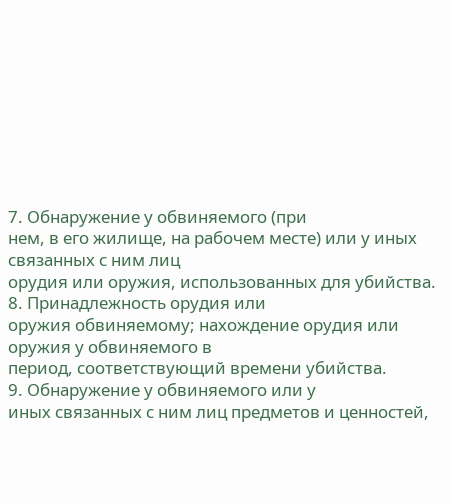7. Обнаружение у обвиняемого (при
нем, в его жилище, на рабочем месте) или у иных связанных с ним лиц
орудия или оружия, использованных для убийства.
8. Принадлежность орудия или
оружия обвиняемому; нахождение орудия или оружия у обвиняемого в
период, соответствующий времени убийства.
9. Обнаружение у обвиняемого или у
иных связанных с ним лиц предметов и ценностей,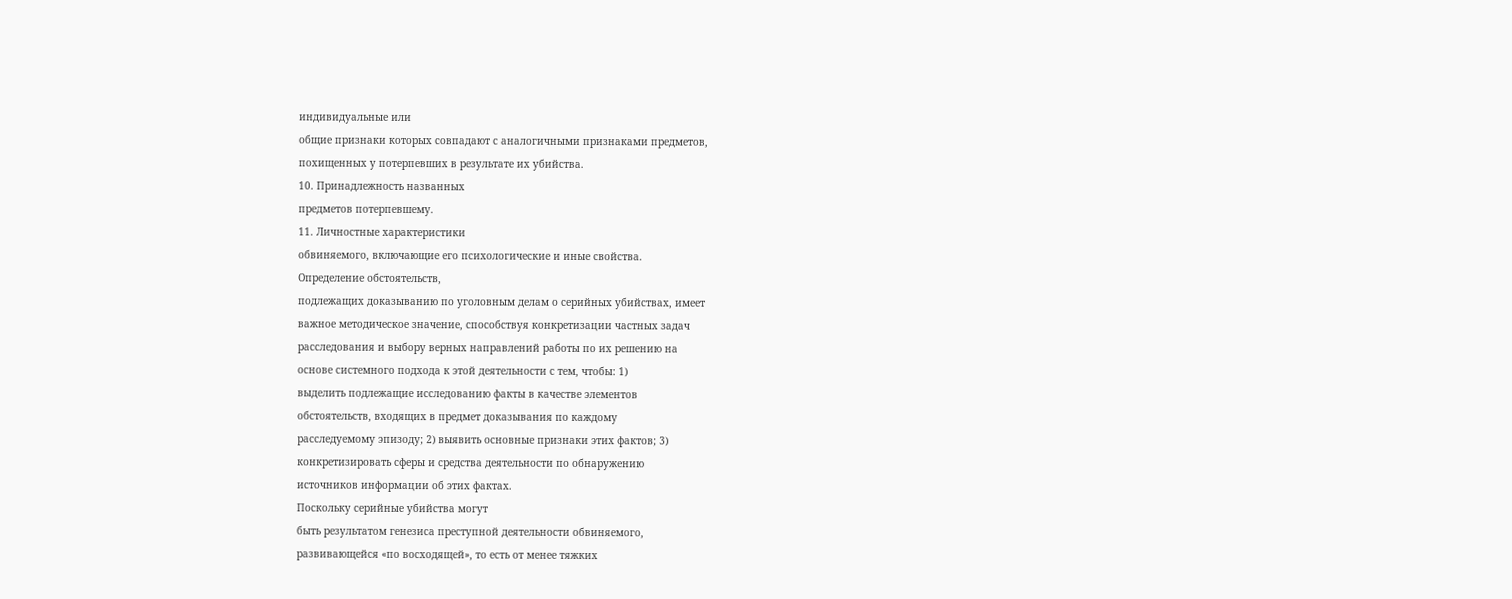индивидуальные или
общие признаки которых совпадают с аналогичными признаками предметов,
похищенных у потерпевших в результате их убийства.
10. Принадлежность названных
предметов потерпевшему.
11. Личностные характеристики
обвиняемого, включающие его психологические и иные свойства.
Определение обстоятельств,
подлежащих доказыванию по уголовным делам о серийных убийствах, имеет
важное методическое значение, способствуя конкретизации частных задач
расследования и выбору верных направлений работы по их решению на
основе системного подхода к этой деятельности с тем, чтобы: 1)
выделить подлежащие исследованию факты в качестве элементов
обстоятельств, входящих в предмет доказывания по каждому
расследуемому эпизоду; 2) выявить основные признаки этих фактов; 3)
конкретизировать сферы и средства деятельности по обнаружению
источников информации об этих фактах.
Поскольку серийные убийства могут
быть результатом генезиса преступной деятельности обвиняемого,
развивающейся «по восходящей», то есть от менее тяжких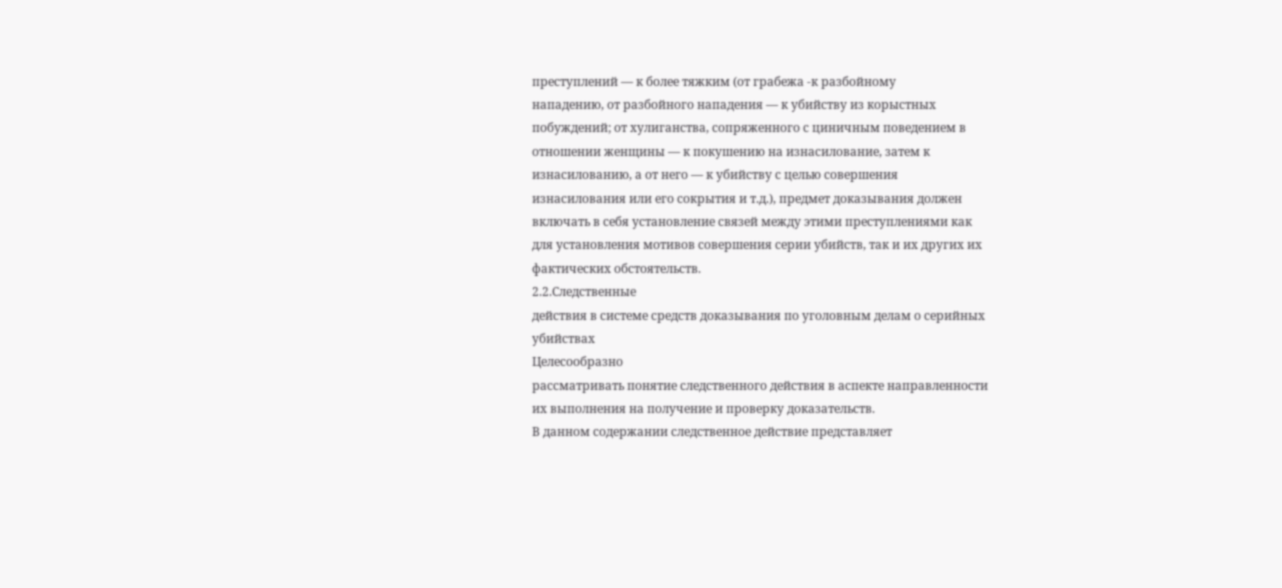преступлений — к более тяжким (от грабежа -к разбойному
нападению, от разбойного нападения — к убийству из корыстных
побуждений; от хулиганства, сопряженного с циничным поведением в
отношении женщины — к покушению на изнасилование, затем к
изнасилованию, а от него — к убийству с целью совершения
изнасилования или его сокрытия и т.д.), предмет доказывания должен
включать в себя установление связей между этими преступлениями как
для установления мотивов совершения серии убийств, так и их других их
фактических обстоятельств.
2.2.Следственные
действия в системе средств доказывания по уголовным делам о серийных
убийствах
Целесообразно
рассматривать понятие следственного действия в аспекте направленности
их выполнения на получение и проверку доказательств.
В данном содержании следственное действие представляет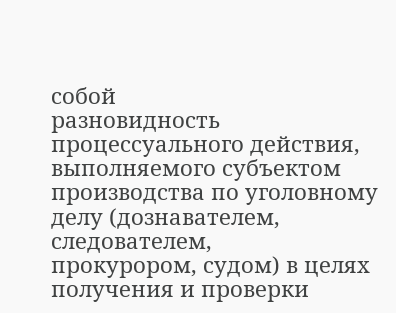собой
разновидность процессуального действия, выполняемого субъектом
производства по уголовному делу (дознавателем, следователем,
прокурором, судом) в целях получения и проверки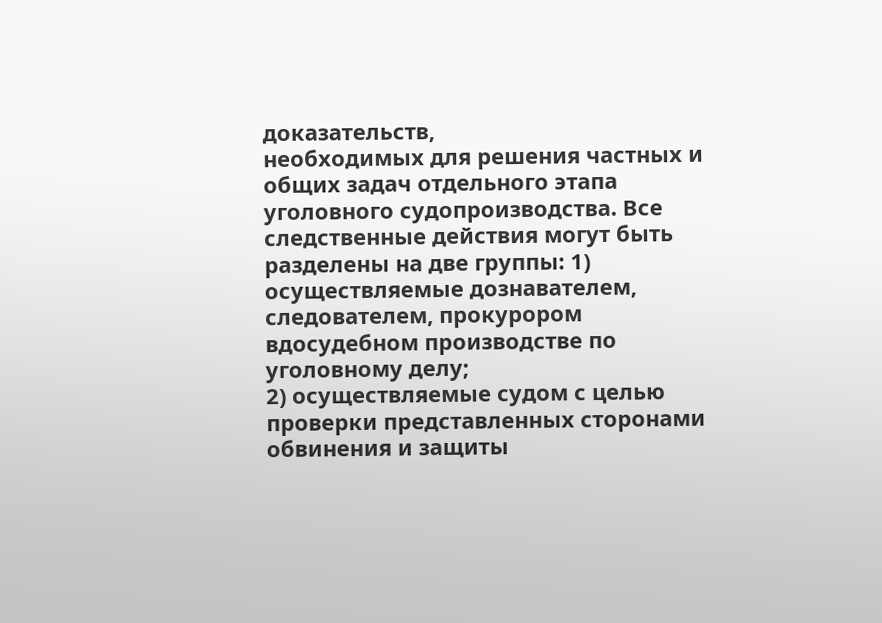доказательств,
необходимых для решения частных и общих задач отдельного этапа
уголовного судопроизводства. Все следственные действия могут быть
разделены на две группы: 1) осуществляемые дознавателем,
следователем, прокурором вдосудебном производстве по уголовному делу;
2) осуществляемые судом с целью проверки представленных сторонами
обвинения и защиты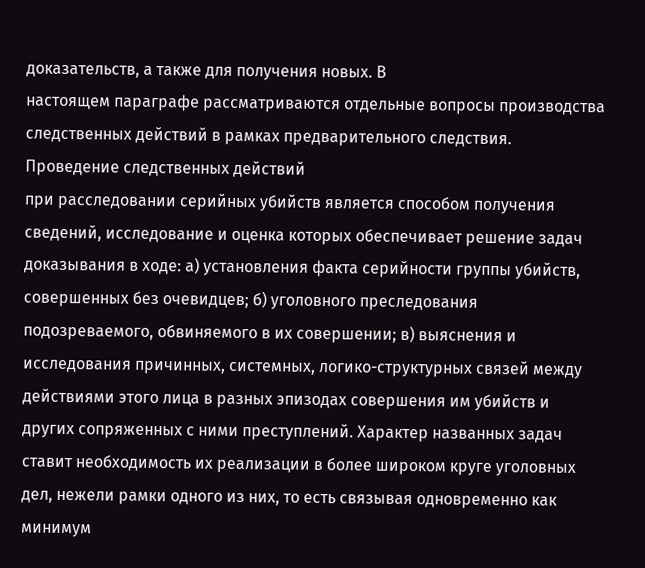доказательств, а также для получения новых. В
настоящем параграфе рассматриваются отдельные вопросы производства
следственных действий в рамках предварительного следствия.
Проведение следственных действий
при расследовании серийных убийств является способом получения
сведений, исследование и оценка которых обеспечивает решение задач
доказывания в ходе: а) установления факта серийности группы убийств,
совершенных без очевидцев; б) уголовного преследования
подозреваемого, обвиняемого в их совершении; в) выяснения и
исследования причинных, системных, логико-структурных связей между
действиями этого лица в разных эпизодах совершения им убийств и
других сопряженных с ними преступлений. Характер названных задач
ставит необходимость их реализации в более широком круге уголовных
дел, нежели рамки одного из них, то есть связывая одновременно как
минимум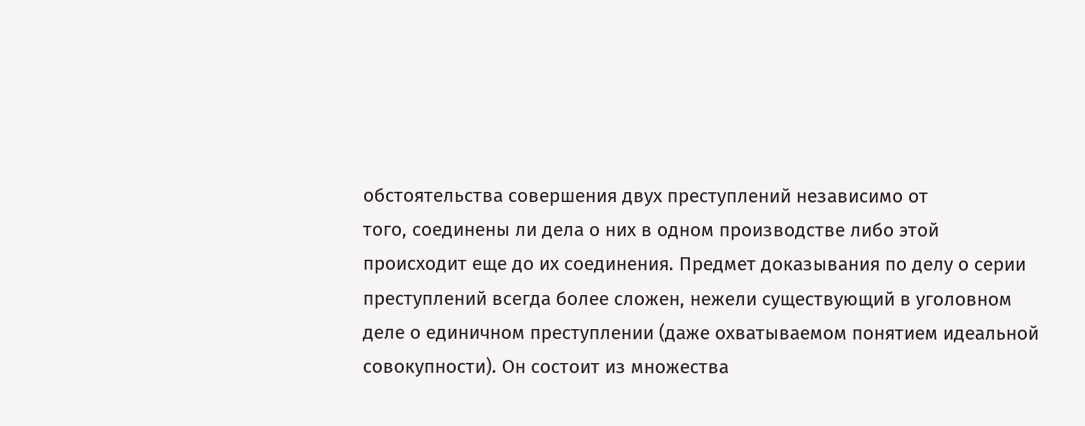обстоятельства совершения двух преступлений независимо от
того, соединены ли дела о них в одном производстве либо этой
происходит еще до их соединения. Предмет доказывания по делу о серии
преступлений всегда более сложен, нежели существующий в уголовном
деле о единичном преступлении (даже охватываемом понятием идеальной
совокупности). Он состоит из множества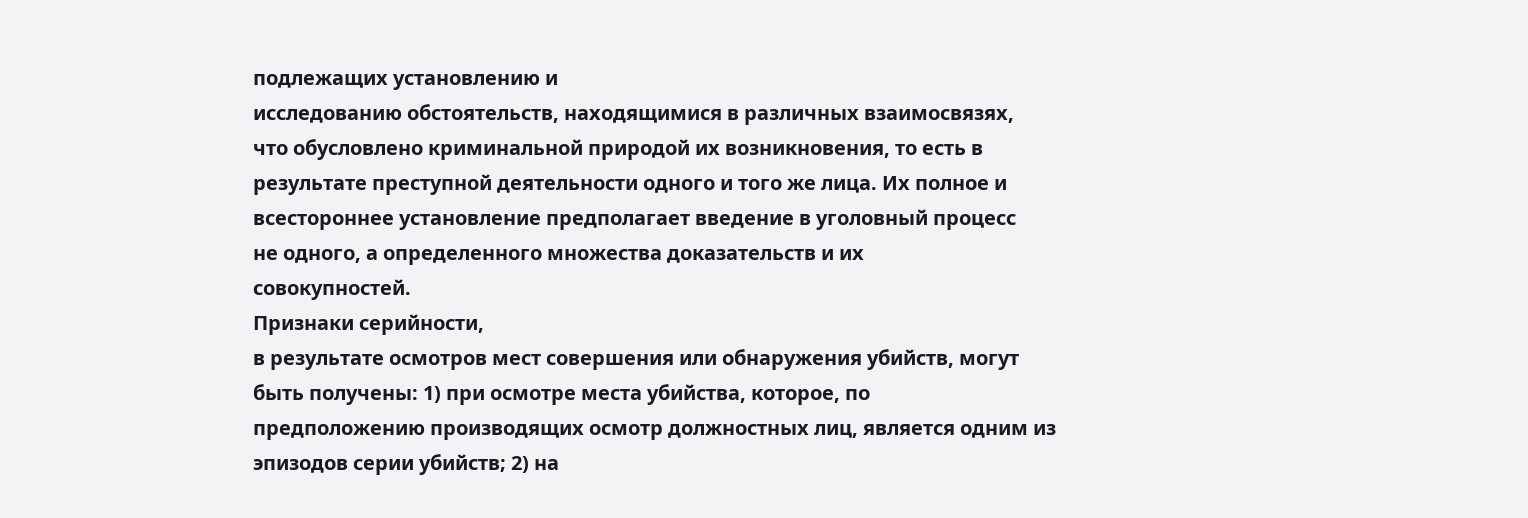подлежащих установлению и
исследованию обстоятельств, находящимися в различных взаимосвязях,
что обусловлено криминальной природой их возникновения, то есть в
результате преступной деятельности одного и того же лица. Их полное и
всестороннее установление предполагает введение в уголовный процесс
не одного, а определенного множества доказательств и их
совокупностей.
Признаки серийности,
в результате осмотров мест совершения или обнаружения убийств, могут
быть получены: 1) при осмотре места убийства, которое, по
предположению производящих осмотр должностных лиц, является одним из
эпизодов серии убийств; 2) на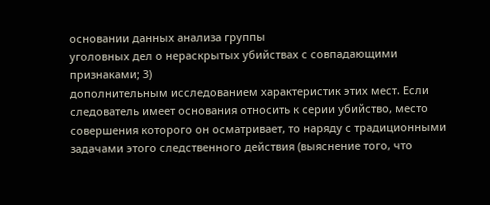основании данных анализа группы
уголовных дел о нераскрытых убийствах с совпадающими признаками; 3)
дополнительным исследованием характеристик этих мест. Если
следователь имеет основания относить к серии убийство, место
совершения которого он осматривает, то наряду с традиционными
задачами этого следственного действия (выяснение того, что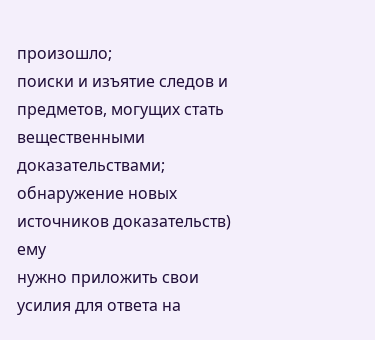произошло;
поиски и изъятие следов и предметов, могущих стать вещественными
доказательствами; обнаружение новых источников доказательств) ему
нужно приложить свои усилия для ответа на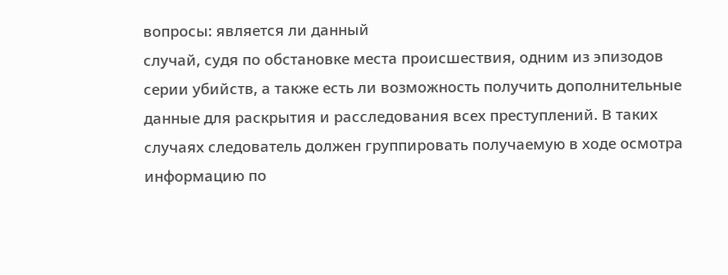вопросы: является ли данный
случай, судя по обстановке места происшествия, одним из эпизодов
серии убийств, а также есть ли возможность получить дополнительные
данные для раскрытия и расследования всех преступлений. В таких
случаях следователь должен группировать получаемую в ходе осмотра
информацию по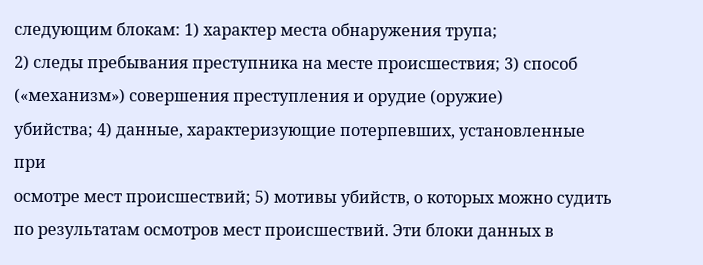следующим блокам: 1) характер места обнаружения трупа;
2) следы пребывания преступника на месте происшествия; 3) способ
(«механизм») совершения преступления и орудие (оружие)
убийства; 4) данные, характеризующие потерпевших, установленные при
осмотре мест происшествий; 5) мотивы убийств, о которых можно судить
по результатам осмотров мест происшествий. Эти блоки данных в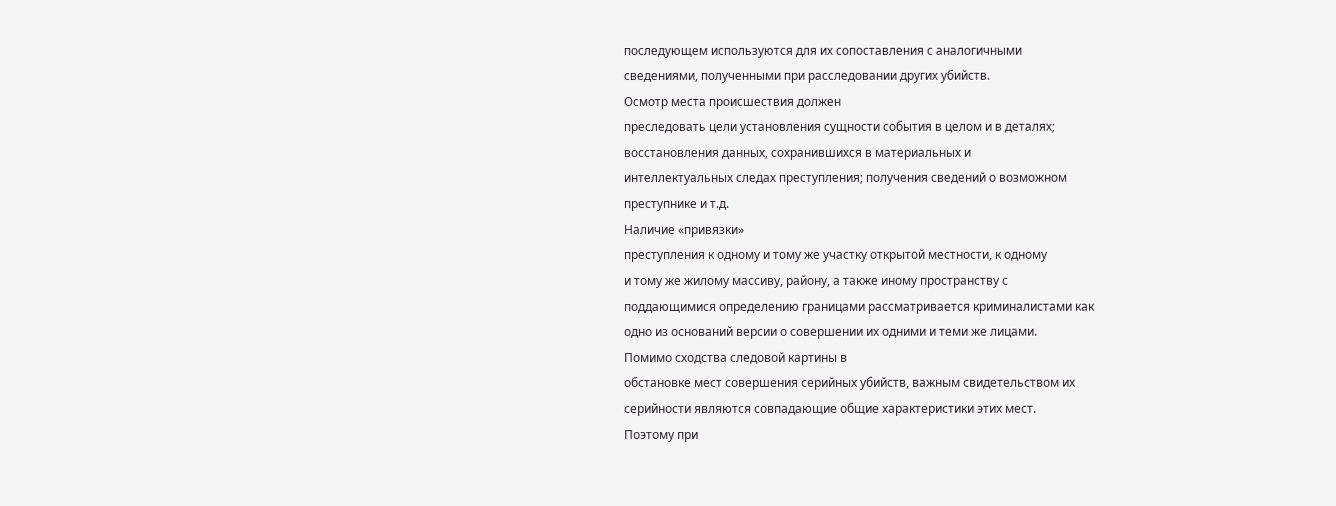последующем используются для их сопоставления с аналогичными
сведениями, полученными при расследовании других убийств.
Осмотр места происшествия должен
преследовать цели установления сущности события в целом и в деталях;
восстановления данных, сохранившихся в материальных и
интеллектуальных следах преступления; получения сведений о возможном
преступнике и т.д.
Наличие «привязки»
преступления к одному и тому же участку открытой местности, к одному
и тому же жилому массиву, району, а также иному пространству с
поддающимися определению границами рассматривается криминалистами как
одно из оснований версии о совершении их одними и теми же лицами.
Помимо сходства следовой картины в
обстановке мест совершения серийных убийств, важным свидетельством их
серийности являются совпадающие общие характеристики этих мест.
Поэтому при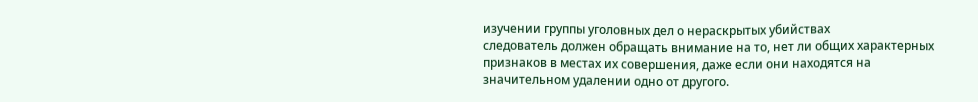изучении группы уголовных дел о нераскрытых убийствах
следователь должен обращать внимание на то, нет ли общих характерных
признаков в местах их совершения, даже если они находятся на
значительном удалении одно от другого.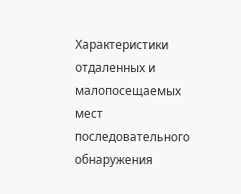Характеристики отдаленных и
малопосещаемых мест последовательного обнаружения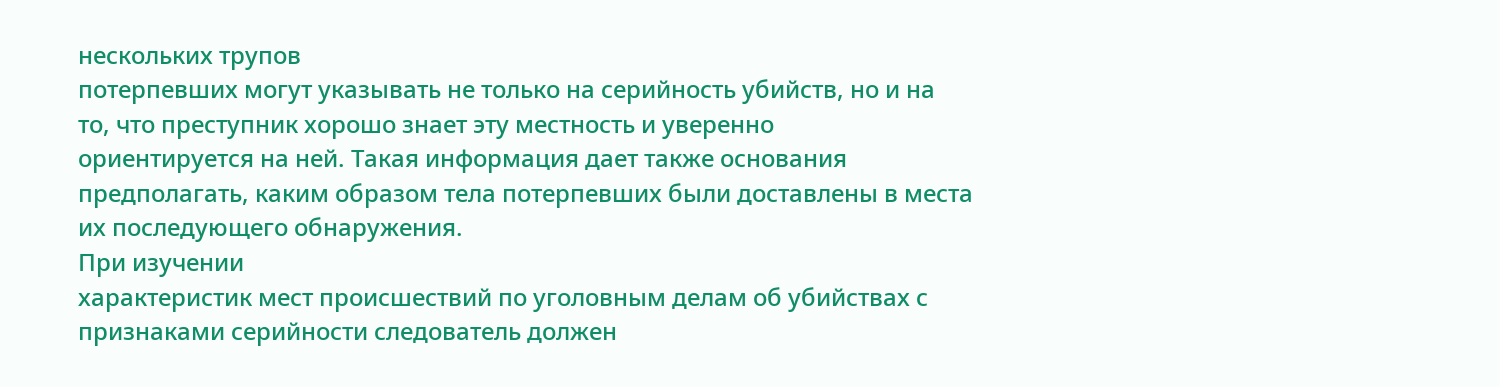нескольких трупов
потерпевших могут указывать не только на серийность убийств, но и на
то, что преступник хорошо знает эту местность и уверенно
ориентируется на ней. Такая информация дает также основания
предполагать, каким образом тела потерпевших были доставлены в места
их последующего обнаружения.
При изучении
характеристик мест происшествий по уголовным делам об убийствах с
признаками серийности следователь должен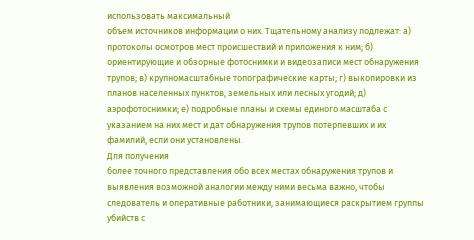использовать максимальный
объем источников информации о них. Тщательному анализу подлежат: а)
протоколы осмотров мест происшествий и приложения к ним; б)
ориентирующие и обзорные фотоснимки и видеозаписи мест обнаружения
трупов; в) крупномасштабные топографические карты; г) выкопировки из
планов населенных пунктов, земельных или лесных угодий; д)
аэрофотоснимки; е) подробные планы и схемы единого масштаба с
указанием на них мест и дат обнаружения трупов потерпевших и их
фамилий, если они установлены.
Для получения
более точного представления обо всех местах обнаружения трупов и
выявления возможной аналогии между ними весьма важно, чтобы
следователь и оперативные работники, занимающиеся раскрытием группы
убийств с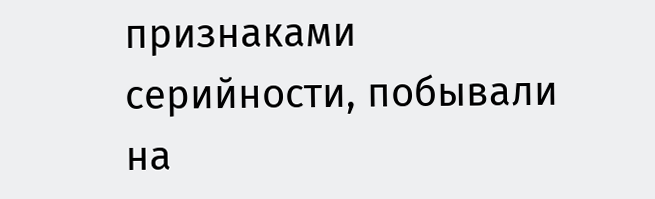признаками серийности, побывали на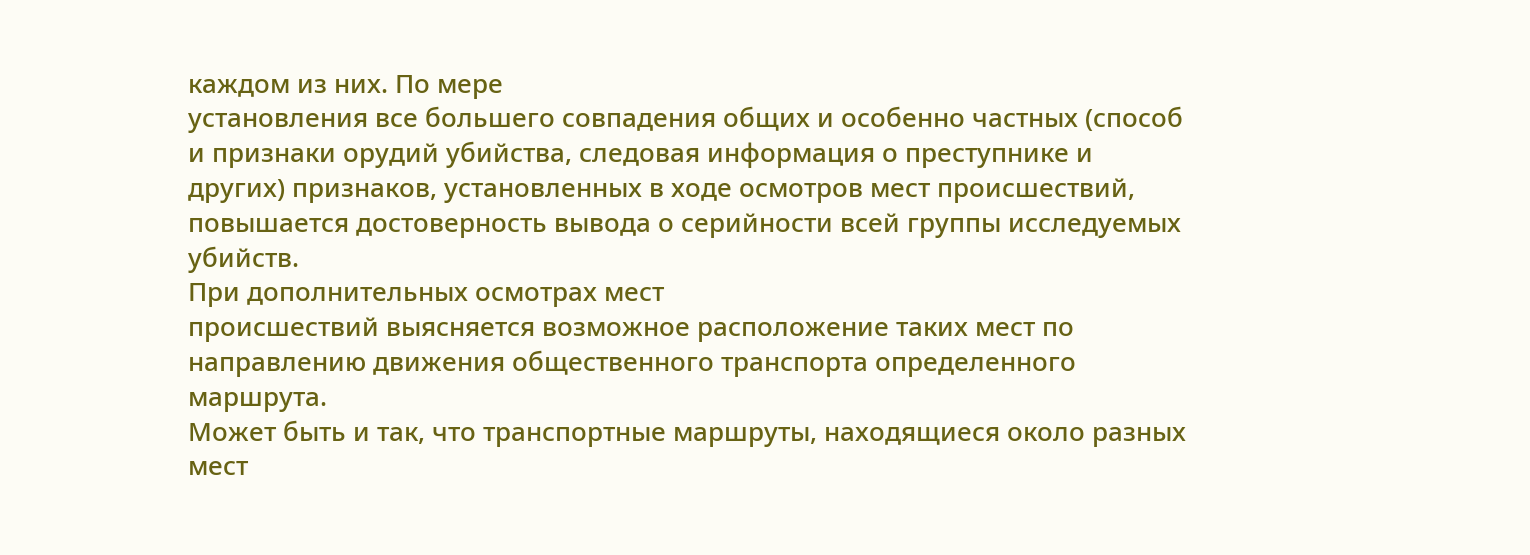каждом из них. По мере
установления все большего совпадения общих и особенно частных (способ
и признаки орудий убийства, следовая информация о преступнике и
других) признаков, установленных в ходе осмотров мест происшествий,
повышается достоверность вывода о серийности всей группы исследуемых
убийств.
При дополнительных осмотрах мест
происшествий выясняется возможное расположение таких мест по
направлению движения общественного транспорта определенного маршрута.
Может быть и так, что транспортные маршруты, находящиеся около разных
мест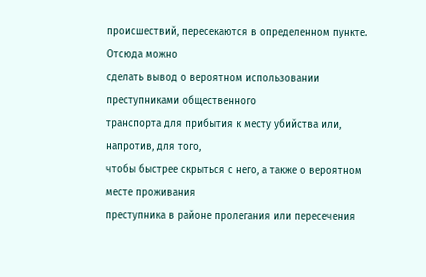происшествий, пересекаются в определенном пункте. Отсюда можно
сделать вывод о вероятном использовании преступниками общественного
транспорта для прибытия к месту убийства или, напротив, для того,
чтобы быстрее скрыться с него, а также о вероятном месте проживания
преступника в районе пролегания или пересечения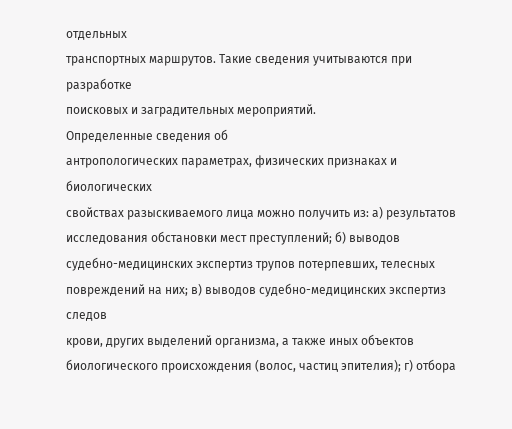отдельных
транспортных маршрутов. Такие сведения учитываются при разработке
поисковых и заградительных мероприятий.
Определенные сведения об
антропологических параметрах, физических признаках и биологических
свойствах разыскиваемого лица можно получить из: а) результатов
исследования обстановки мест преступлений; б) выводов
судебно-медицинских экспертиз трупов потерпевших, телесных
повреждений на них; в) выводов судебно-медицинских экспертиз следов
крови, других выделений организма, а также иных объектов
биологического происхождения (волос, частиц эпителия); г) отбора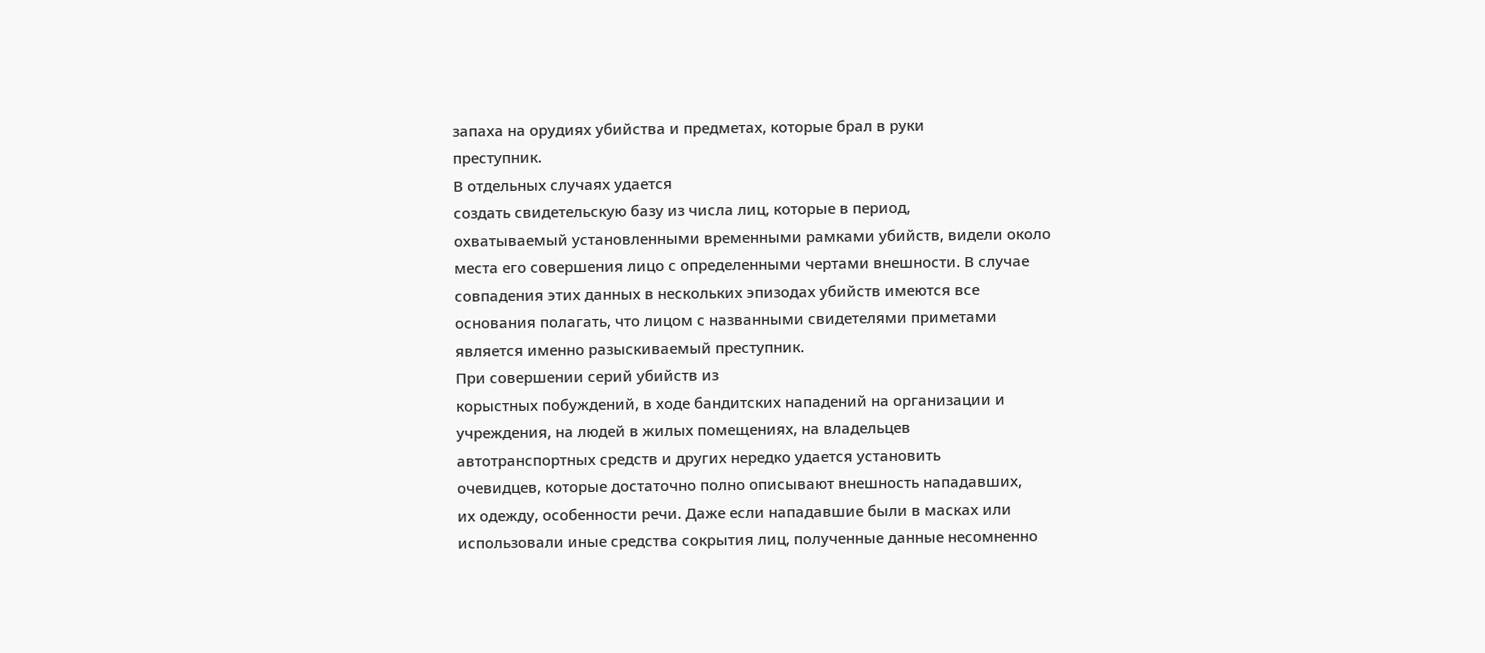запаха на орудиях убийства и предметах, которые брал в руки
преступник.
В отдельных случаях удается
создать свидетельскую базу из числа лиц, которые в период,
охватываемый установленными временными рамками убийств, видели около
места его совершения лицо с определенными чертами внешности. В случае
совпадения этих данных в нескольких эпизодах убийств имеются все
основания полагать, что лицом с названными свидетелями приметами
является именно разыскиваемый преступник.
При совершении серий убийств из
корыстных побуждений, в ходе бандитских нападений на организации и
учреждения, на людей в жилых помещениях, на владельцев
автотранспортных средств и других нередко удается установить
очевидцев, которые достаточно полно описывают внешность нападавших,
их одежду, особенности речи. Даже если нападавшие были в масках или
использовали иные средства сокрытия лиц, полученные данные несомненно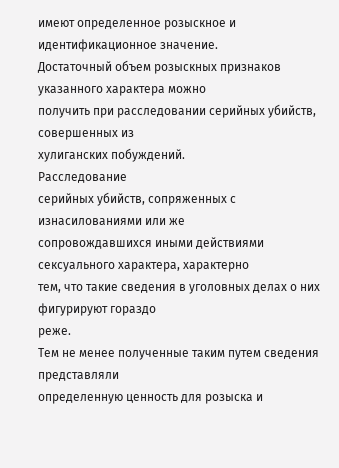имеют определенное розыскное и идентификационное значение.
Достаточный объем розыскных признаков указанного характера можно
получить при расследовании серийных убийств, совершенных из
хулиганских побуждений.
Расследование
серийных убийств, сопряженных с изнасилованиями или же
сопровождавшихся иными действиями сексуального характера, характерно
тем, что такие сведения в уголовных делах о них фигурируют гораздо
реже.
Тем не менее полученные таким путем сведения представляли
определенную ценность для розыска и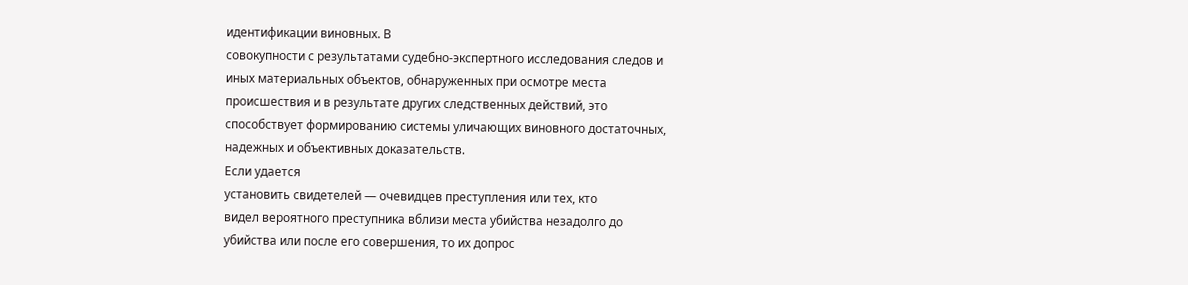идентификации виновных. В
совокупности с результатами судебно-экспертного исследования следов и
иных материальных объектов, обнаруженных при осмотре места
происшествия и в результате других следственных действий, это
способствует формированию системы уличающих виновного достаточных,
надежных и объективных доказательств.
Если удается
установить свидетелей — очевидцев преступления или тех, кто
видел вероятного преступника вблизи места убийства незадолго до
убийства или после его совершения, то их допрос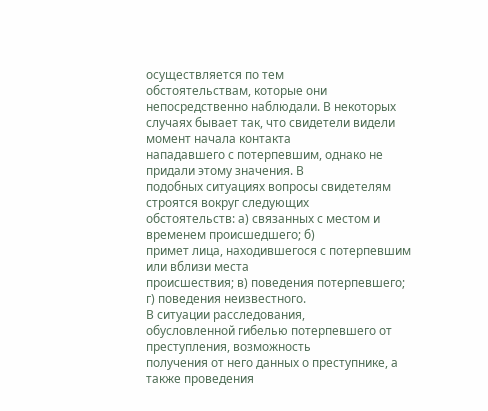осуществляется по тем
обстоятельствам, которые они непосредственно наблюдали. В некоторых
случаях бывает так, что свидетели видели момент начала контакта
нападавшего с потерпевшим, однако не придали этому значения. В
подобных ситуациях вопросы свидетелям строятся вокруг следующих
обстоятельств: а) связанных с местом и временем происшедшего; б)
примет лица, находившегося с потерпевшим или вблизи места
происшествия; в) поведения потерпевшего; г) поведения неизвестного.
В ситуации расследования,
обусловленной гибелью потерпевшего от преступления, возможность
получения от него данных о преступнике, а также проведения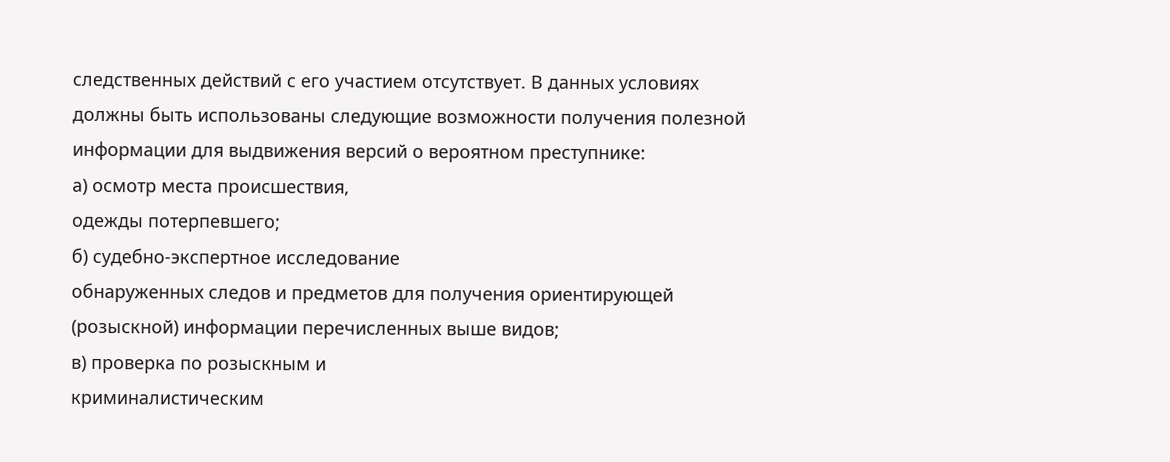следственных действий с его участием отсутствует. В данных условиях
должны быть использованы следующие возможности получения полезной
информации для выдвижения версий о вероятном преступнике:
а) осмотр места происшествия,
одежды потерпевшего;
б) судебно-экспертное исследование
обнаруженных следов и предметов для получения ориентирующей
(розыскной) информации перечисленных выше видов;
в) проверка по розыскным и
криминалистическим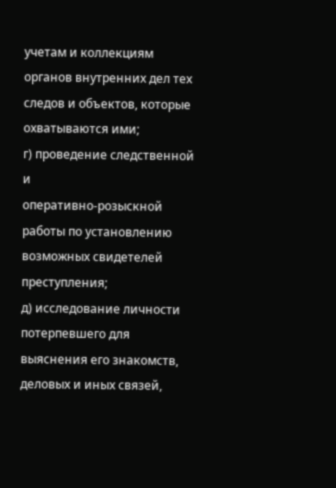учетам и коллекциям органов внутренних дел тех
следов и объектов, которые охватываются ими;
г) проведение следственной и
оперативно-розыскной работы по установлению возможных свидетелей
преступления;
д) исследование личности
потерпевшего для выяснения его знакомств, деловых и иных связей,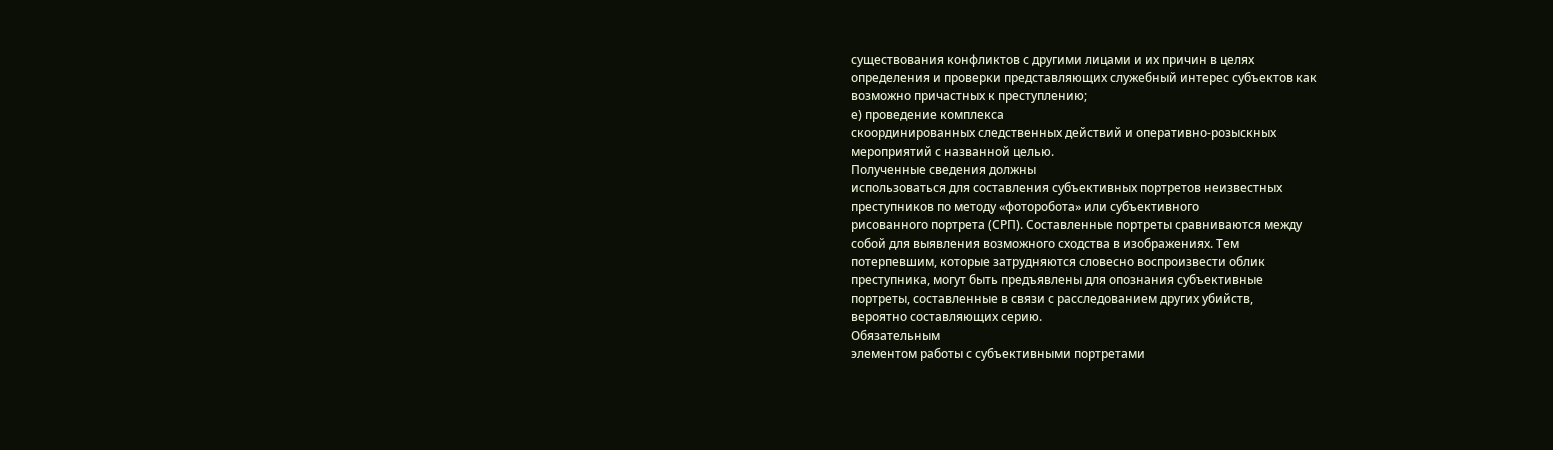существования конфликтов с другими лицами и их причин в целях
определения и проверки представляющих служебный интерес субъектов как
возможно причастных к преступлению;
е) проведение комплекса
скоординированных следственных действий и оперативно-розыскных
мероприятий с названной целью.
Полученные сведения должны
использоваться для составления субъективных портретов неизвестных
преступников по методу «фоторобота» или субъективного
рисованного портрета (СРП). Составленные портреты сравниваются между
собой для выявления возможного сходства в изображениях. Тем
потерпевшим, которые затрудняются словесно воспроизвести облик
преступника, могут быть предъявлены для опознания субъективные
портреты, составленные в связи с расследованием других убийств,
вероятно составляющих серию.
Обязательным
элементом работы с субъективными портретами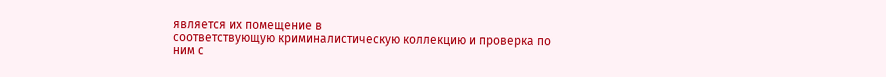является их помещение в
соответствующую криминалистическую коллекцию и проверка по ним с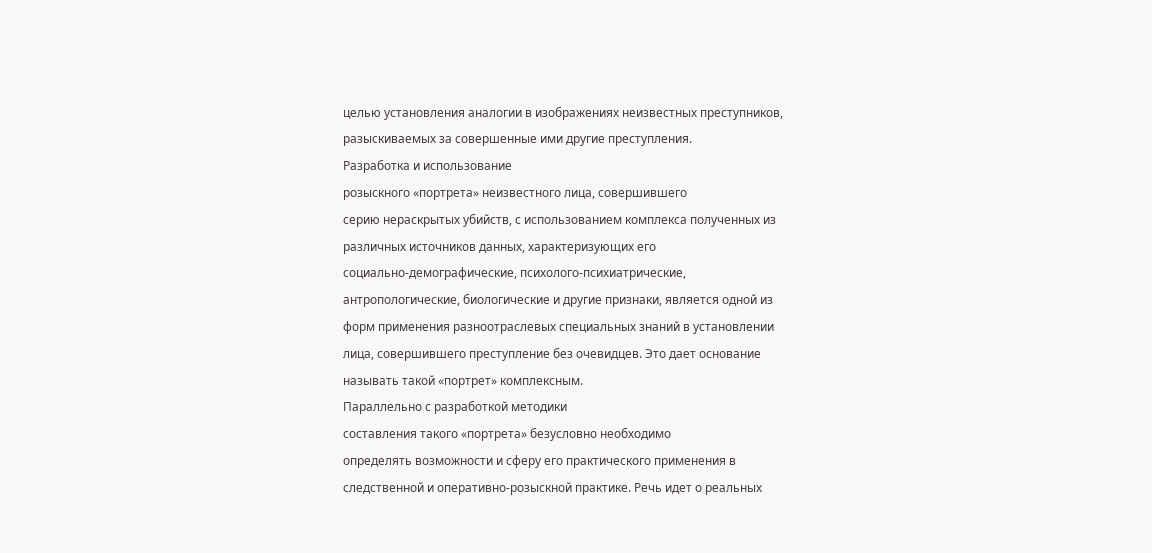целью установления аналогии в изображениях неизвестных преступников,
разыскиваемых за совершенные ими другие преступления.
Разработка и использование
розыскного «портрета» неизвестного лица, совершившего
серию нераскрытых убийств, с использованием комплекса полученных из
различных источников данных, характеризующих его
социально-демографические, психолого-психиатрические,
антропологические, биологические и другие признаки, является одной из
форм применения разноотраслевых специальных знаний в установлении
лица, совершившего преступление без очевидцев. Это дает основание
называть такой «портрет» комплексным.
Параллельно с разработкой методики
составления такого «портрета» безусловно необходимо
определять возможности и сферу его практического применения в
следственной и оперативно-розыскной практике. Речь идет о реальных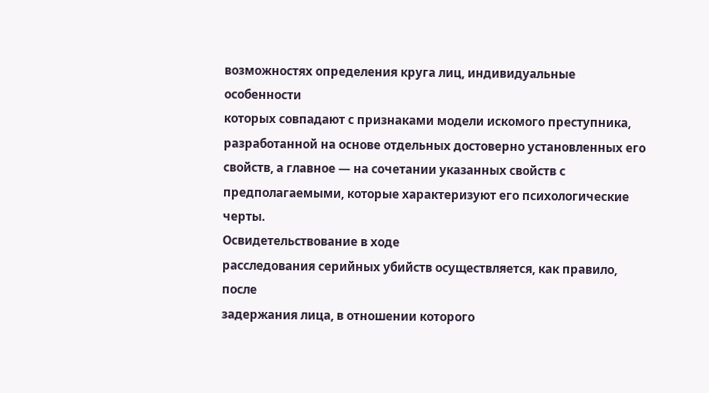возможностях определения круга лиц, индивидуальные особенности
которых совпадают с признаками модели искомого преступника,
разработанной на основе отдельных достоверно установленных его
свойств, а главное — на сочетании указанных свойств с
предполагаемыми, которые характеризуют его психологические черты.
Освидетельствование в ходе
расследования серийных убийств осуществляется, как правило, после
задержания лица, в отношении которого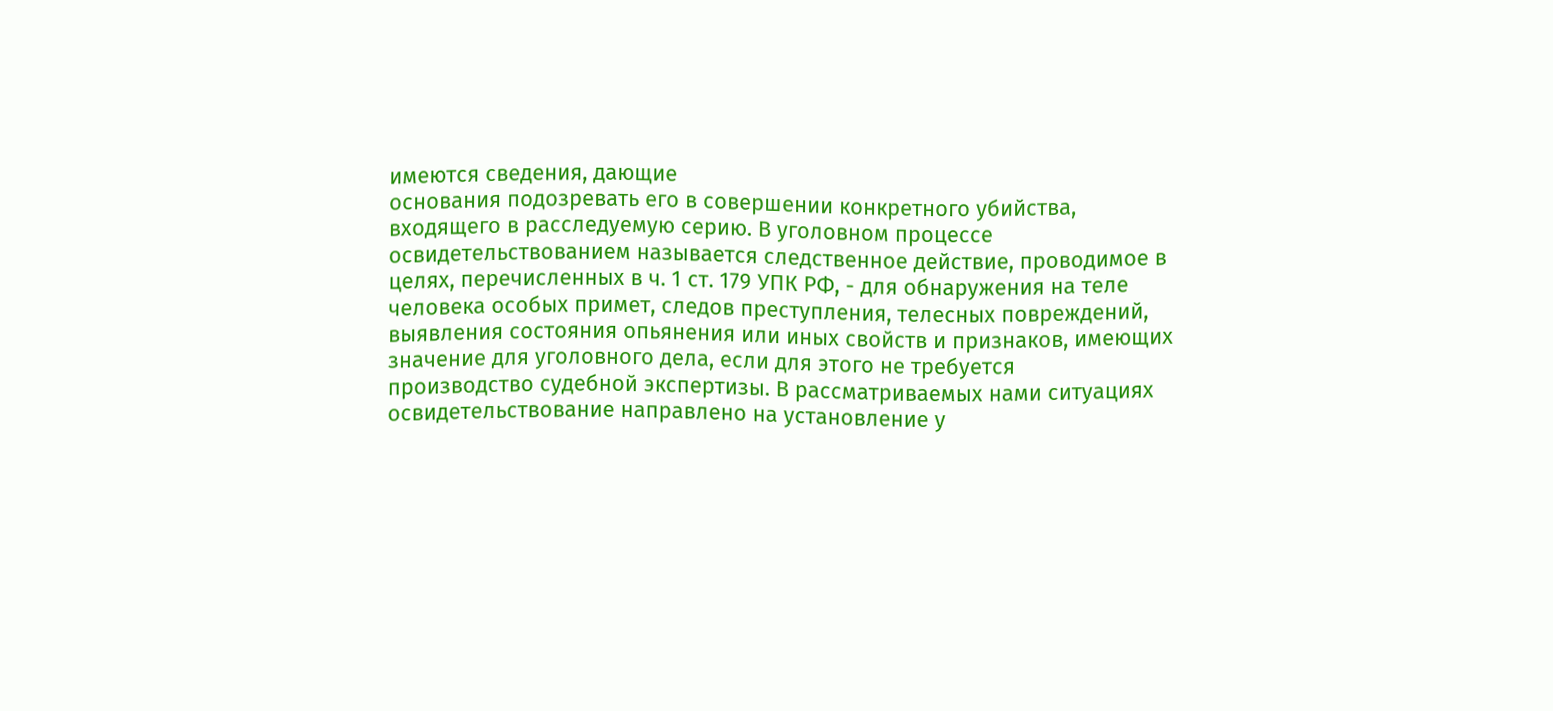имеются сведения, дающие
основания подозревать его в совершении конкретного убийства,
входящего в расследуемую серию. В уголовном процессе
освидетельствованием называется следственное действие, проводимое в
целях, перечисленных в ч. 1 ст. 179 УПК РФ, - для обнаружения на теле
человека особых примет, следов преступления, телесных повреждений,
выявления состояния опьянения или иных свойств и признаков, имеющих
значение для уголовного дела, если для этого не требуется
производство судебной экспертизы. В рассматриваемых нами ситуациях
освидетельствование направлено на установление у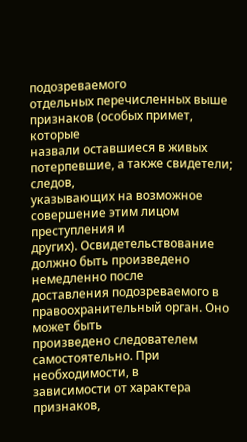подозреваемого
отдельных перечисленных выше признаков (особых примет, которые
назвали оставшиеся в живых потерпевшие, а также свидетели; следов,
указывающих на возможное совершение этим лицом преступления и
других). Освидетельствование должно быть произведено немедленно после
доставления подозреваемого в правоохранительный орган. Оно может быть
произведено следователем самостоятельно. При необходимости, в
зависимости от характера признаков,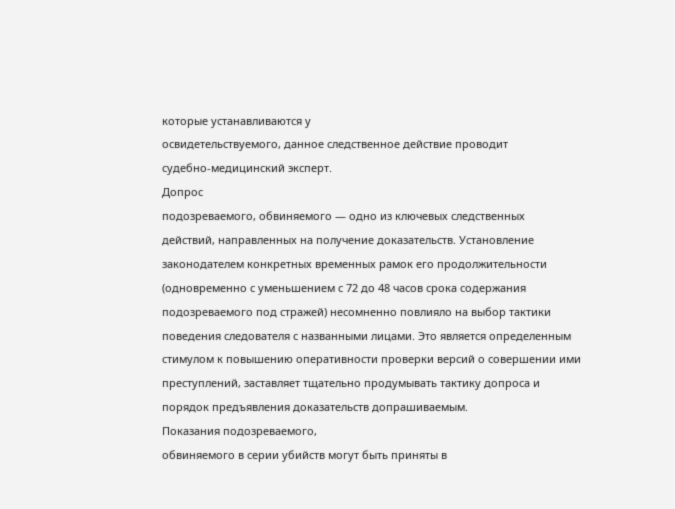которые устанавливаются у
освидетельствуемого, данное следственное действие проводит
судебно-медицинский эксперт.
Допрос
подозреваемого, обвиняемого — одно из ключевых следственных
действий, направленных на получение доказательств. Установление
законодателем конкретных временных рамок его продолжительности
(одновременно с уменьшением с 72 до 48 часов срока содержания
подозреваемого под стражей) несомненно повлияло на выбор тактики
поведения следователя с названными лицами. Это является определенным
стимулом к повышению оперативности проверки версий о совершении ими
преступлений, заставляет тщательно продумывать тактику допроса и
порядок предъявления доказательств допрашиваемым.
Показания подозреваемого,
обвиняемого в серии убийств могут быть приняты в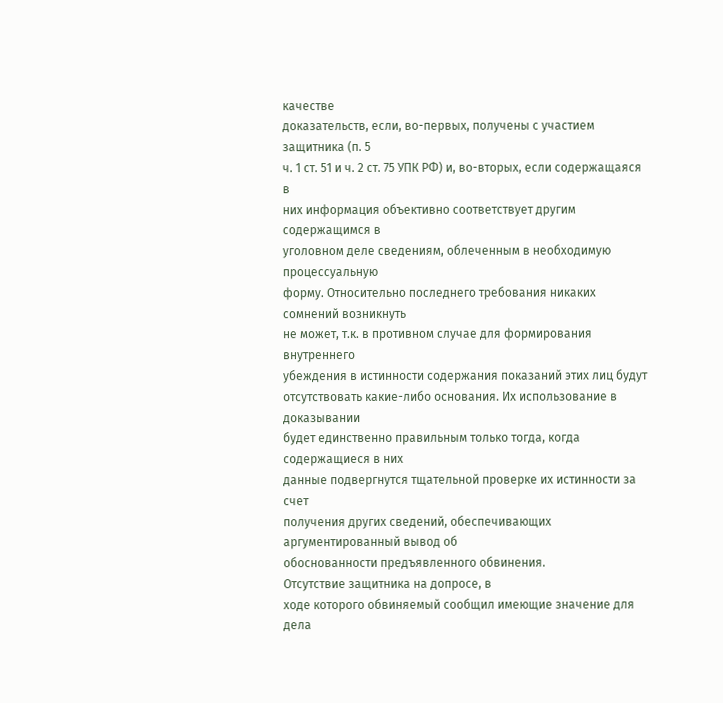качестве
доказательств, если, во-первых, получены с участием защитника (п. 5
ч. 1 ст. 51 и ч. 2 ст. 75 УПК РФ) и, во-вторых, если содержащаяся в
них информация объективно соответствует другим содержащимся в
уголовном деле сведениям, облеченным в необходимую процессуальную
форму. Относительно последнего требования никаких сомнений возникнуть
не может, т.к. в противном случае для формирования внутреннего
убеждения в истинности содержания показаний этих лиц будут
отсутствовать какие-либо основания. Их использование в доказывании
будет единственно правильным только тогда, когда содержащиеся в них
данные подвергнутся тщательной проверке их истинности за счет
получения других сведений, обеспечивающих аргументированный вывод об
обоснованности предъявленного обвинения.
Отсутствие защитника на допросе, в
ходе которого обвиняемый сообщил имеющие значение для дела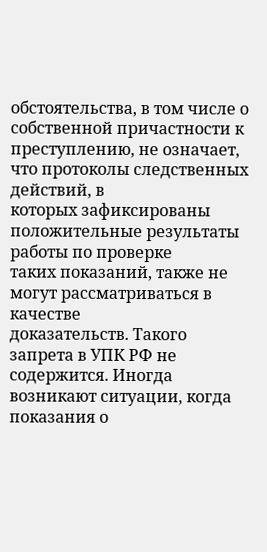обстоятельства, в том числе о собственной причастности к
преступлению, не означает, что протоколы следственных действий, в
которых зафиксированы положительные результаты работы по проверке
таких показаний, также не могут рассматриваться в качестве
доказательств. Такого запрета в УПК РФ не содержится. Иногда
возникают ситуации, когда показания о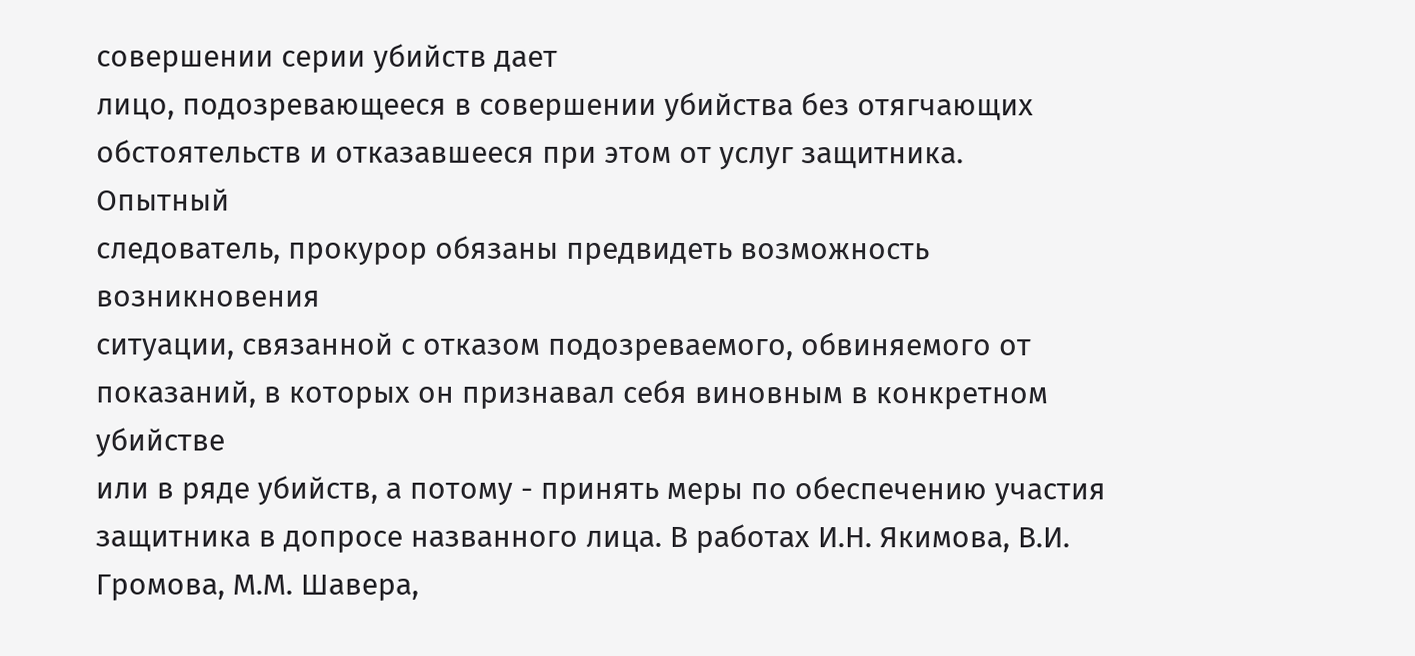совершении серии убийств дает
лицо, подозревающееся в совершении убийства без отягчающих
обстоятельств и отказавшееся при этом от услуг защитника.
Опытный
следователь, прокурор обязаны предвидеть возможность возникновения
ситуации, связанной с отказом подозреваемого, обвиняемого от
показаний, в которых он признавал себя виновным в конкретном убийстве
или в ряде убийств, а потому - принять меры по обеспечению участия
защитника в допросе названного лица. В работах И.Н. Якимова, В.И.
Громова, М.М. Шавера,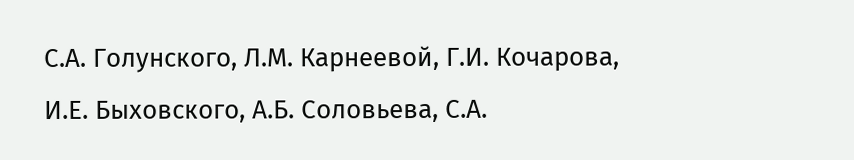С.А. Голунского, Л.М. Карнеевой, Г.И. Кочарова,
И.Е. Быховского, А.Б. Соловьева, С.А.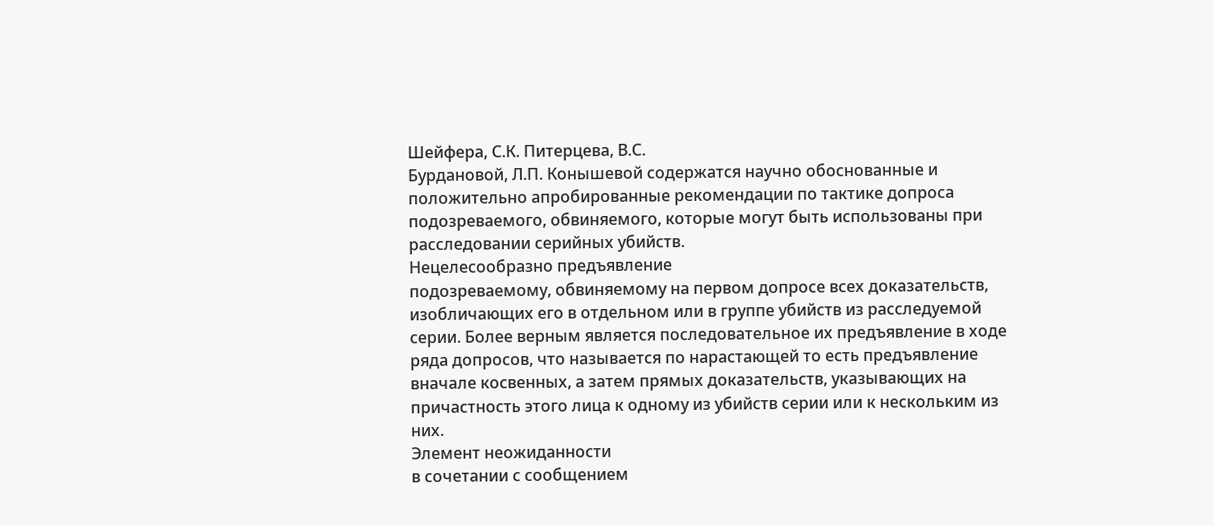Шейфера, С.К. Питерцева, В.С.
Бурдановой, Л.П. Конышевой содержатся научно обоснованные и
положительно апробированные рекомендации по тактике допроса
подозреваемого, обвиняемого, которые могут быть использованы при
расследовании серийных убийств.
Нецелесообразно предъявление
подозреваемому, обвиняемому на первом допросе всех доказательств,
изобличающих его в отдельном или в группе убийств из расследуемой
серии. Более верным является последовательное их предъявление в ходе
ряда допросов, что называется по нарастающей то есть предъявление
вначале косвенных, а затем прямых доказательств, указывающих на
причастность этого лица к одному из убийств серии или к нескольким из
них.
Элемент неожиданности
в сочетании с сообщением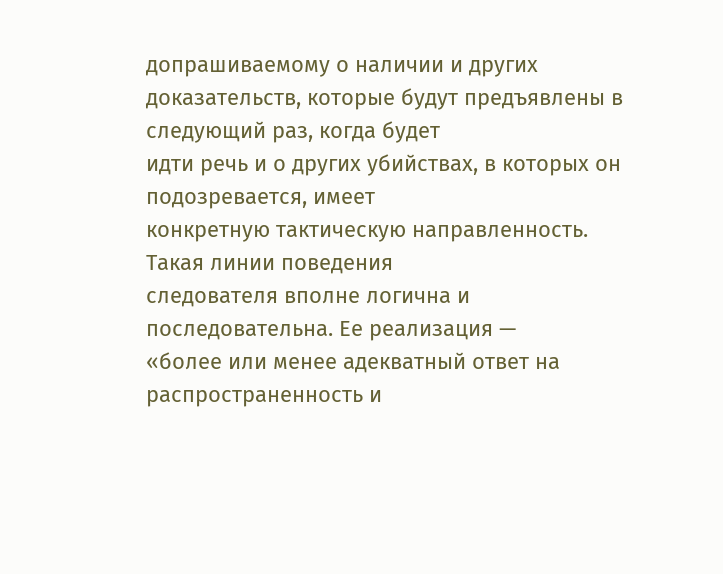допрашиваемому о наличии и других
доказательств, которые будут предъявлены в следующий раз, когда будет
идти речь и о других убийствах, в которых он подозревается, имеет
конкретную тактическую направленность. Такая линии поведения
следователя вполне логична и последовательна. Ее реализация —
«более или менее адекватный ответ на распространенность и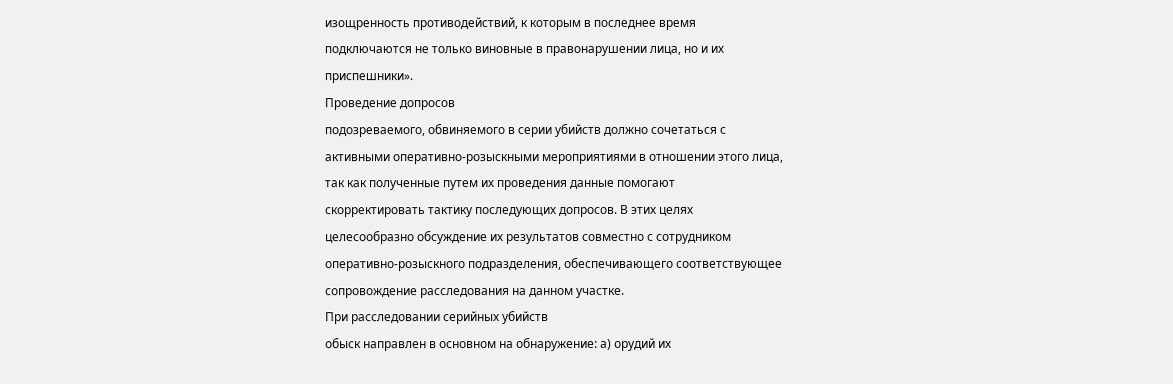изощренность противодействий, к которым в последнее время
подключаются не только виновные в правонарушении лица, но и их
приспешники».
Проведение допросов
подозреваемого, обвиняемого в серии убийств должно сочетаться с
активными оперативно-розыскными мероприятиями в отношении этого лица,
так как полученные путем их проведения данные помогают
скорректировать тактику последующих допросов. В этих целях
целесообразно обсуждение их результатов совместно с сотрудником
оперативно-розыскного подразделения, обеспечивающего соответствующее
сопровождение расследования на данном участке.
При расследовании серийных убийств
обыск направлен в основном на обнаружение: а) орудий их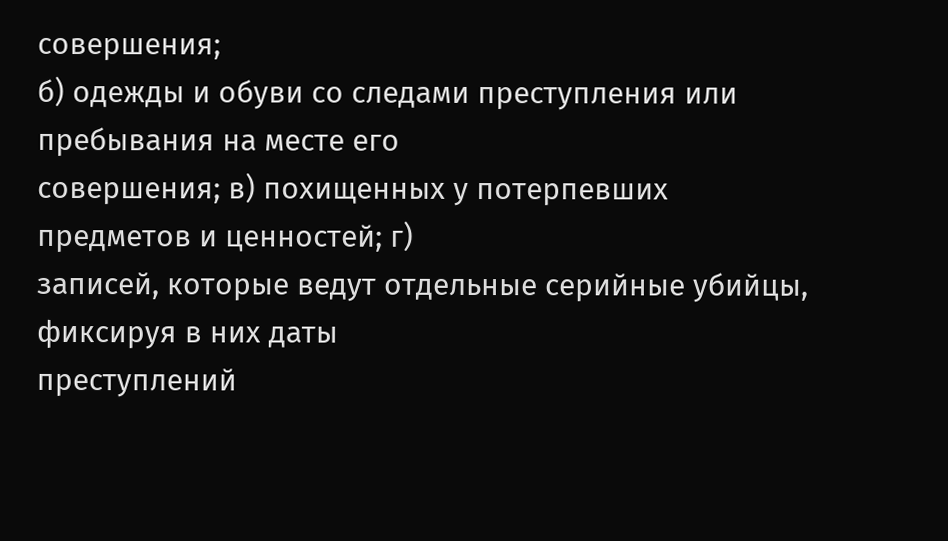совершения;
б) одежды и обуви со следами преступления или пребывания на месте его
совершения; в) похищенных у потерпевших предметов и ценностей; г)
записей, которые ведут отдельные серийные убийцы, фиксируя в них даты
преступлений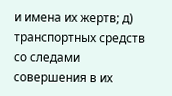и имена их жертв; д) транспортных средств со следами
совершения в их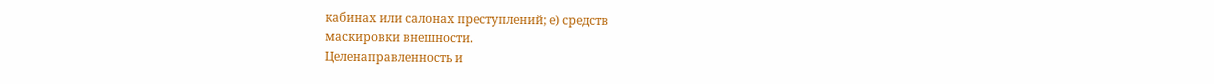кабинах или салонах преступлений; е) средств
маскировки внешности.
Целенаправленность и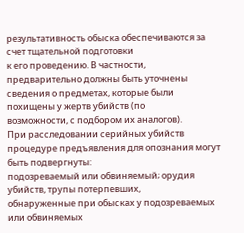результативность обыска обеспечиваются за счет тщательной подготовки
к его проведению. В частности, предварительно должны быть уточнены
сведения о предметах, которые были похищены у жертв убийств (по
возможности, с подбором их аналогов).
При расследовании серийных убийств
процедуре предъявления для опознания могут быть подвергнуты:
подозреваемый или обвиняемый; орудия убийств, трупы потерпевших,
обнаруженные при обысках у подозреваемых или обвиняемых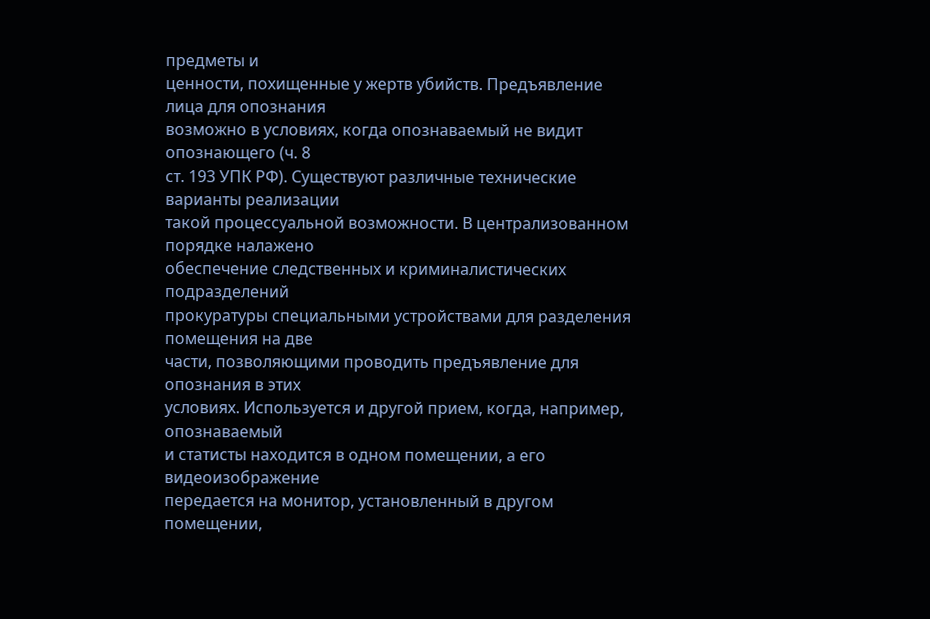предметы и
ценности, похищенные у жертв убийств. Предъявление лица для опознания
возможно в условиях, когда опознаваемый не видит опознающего (ч. 8
ст. 193 УПК РФ). Существуют различные технические варианты реализации
такой процессуальной возможности. В централизованном порядке налажено
обеспечение следственных и криминалистических подразделений
прокуратуры специальными устройствами для разделения помещения на две
части, позволяющими проводить предъявление для опознания в этих
условиях. Используется и другой прием, когда, например, опознаваемый
и статисты находится в одном помещении, а его видеоизображение
передается на монитор, установленный в другом помещении,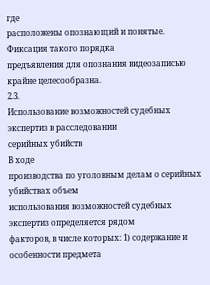где
расположены опознающий и понятые. Фиксация такого порядка
предъявления для опознания видеозаписью крайне целесообразна.
2.3.
Использование возможностей судебных экспертиз в расследовании
серийных убийств
В ходе
производства по уголовным делам о серийных убийствах объем
использования возможностей судебных экспертиз определяется рядом
факторов, в числе которых: 1) содержание и особенности предмета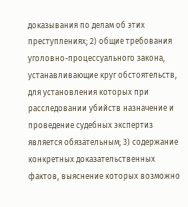доказывания по делам об этих преступлениях; 2) общие требования
уголовно-процессуального закона, устанавливающие круг обстоятельств,
для установления которых при расследовании убийств назначение и
проведение судебных экспертиз является обязательным; 3) содержание
конкретных доказательственных фактов, выяснение которых возможно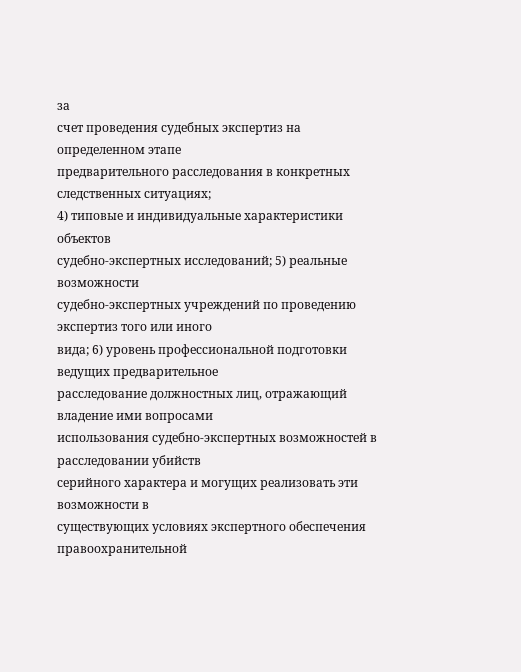за
счет проведения судебных экспертиз на определенном этапе
предварительного расследования в конкретных следственных ситуациях;
4) типовые и индивидуальные характеристики объектов
судебно-экспертных исследований; 5) реальные возможности
судебно-экспертных учреждений по проведению экспертиз того или иного
вида; 6) уровень профессиональной подготовки ведущих предварительное
расследование должностных лиц, отражающий владение ими вопросами
использования судебно-экспертных возможностей в расследовании убийств
серийного характера и могущих реализовать эти возможности в
существующих условиях экспертного обеспечения правоохранительной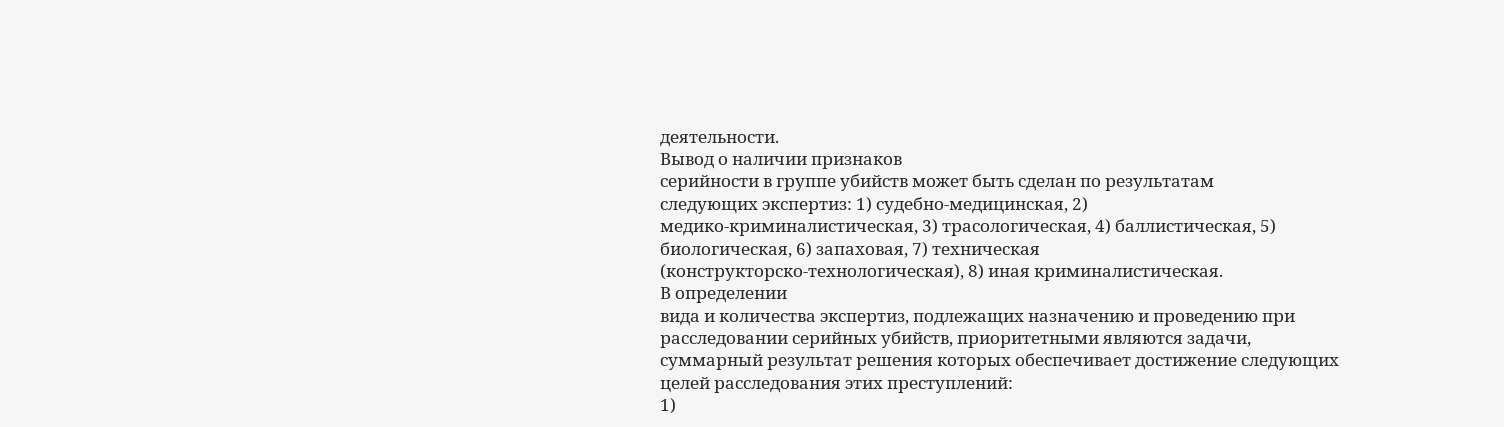деятельности.
Вывод о наличии признаков
серийности в группе убийств может быть сделан по результатам
следующих экспертиз: 1) судебно-медицинская, 2)
медико-криминалистическая, 3) трасологическая, 4) баллистическая, 5)
биологическая, 6) запаховая, 7) техническая
(конструкторско-технологическая), 8) иная криминалистическая.
В определении
вида и количества экспертиз, подлежащих назначению и проведению при
расследовании серийных убийств, приоритетными являются задачи,
суммарный результат решения которых обеспечивает достижение следующих
целей расследования этих преступлений:
1)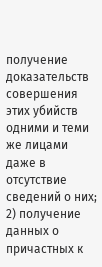получение доказательств
совершения этих убийств одними и теми же лицами даже в отсутствие
сведений о них;
2) получение данных о причастных к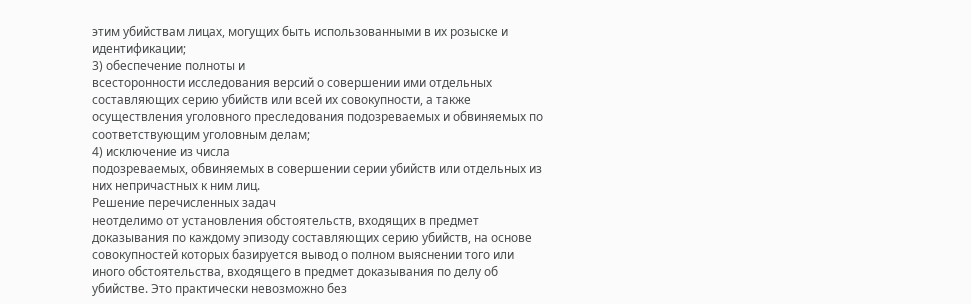этим убийствам лицах, могущих быть использованными в их розыске и
идентификации;
3) обеспечение полноты и
всесторонности исследования версий о совершении ими отдельных
составляющих серию убийств или всей их совокупности, а также
осуществления уголовного преследования подозреваемых и обвиняемых по
соответствующим уголовным делам;
4) исключение из числа
подозреваемых, обвиняемых в совершении серии убийств или отдельных из
них непричастных к ним лиц.
Решение перечисленных задач
неотделимо от установления обстоятельств, входящих в предмет
доказывания по каждому эпизоду составляющих серию убийств, на основе
совокупностей которых базируется вывод о полном выяснении того или
иного обстоятельства, входящего в предмет доказывания по делу об
убийстве. Это практически невозможно без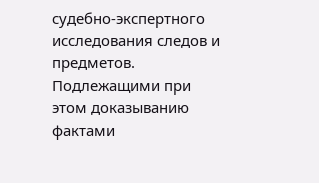судебно-экспертного
исследования следов и предметов. Подлежащими при этом доказыванию
фактами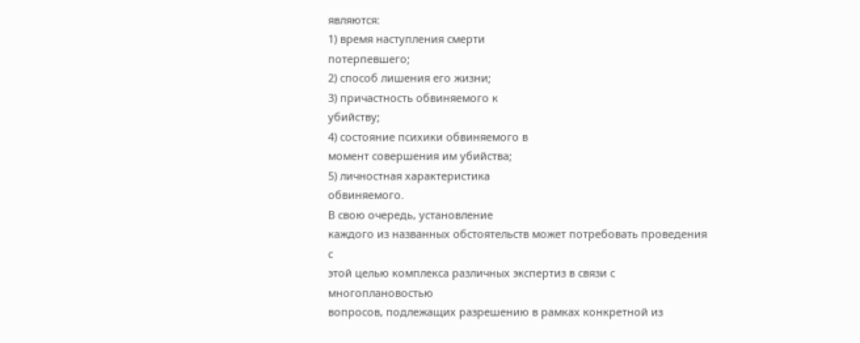являются:
1) время наступления смерти
потерпевшего;
2) способ лишения его жизни;
3) причастность обвиняемого к
убийству;
4) состояние психики обвиняемого в
момент совершения им убийства;
5) личностная характеристика
обвиняемого.
В свою очередь, установление
каждого из названных обстоятельств может потребовать проведения с
этой целью комплекса различных экспертиз в связи с многоплановостью
вопросов, подлежащих разрешению в рамках конкретной из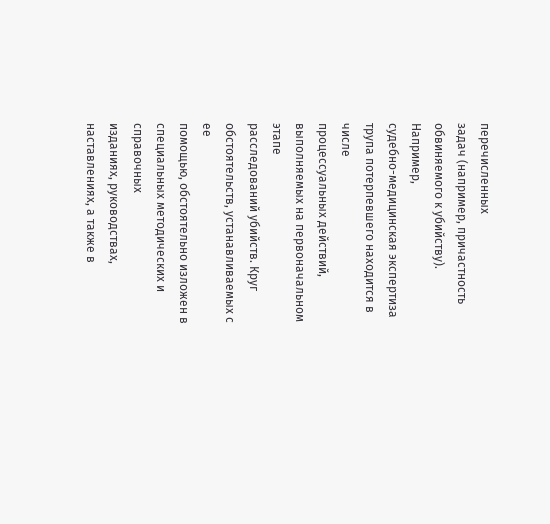перечисленных
задач (например, причастность обвиняемого к убийству).
Например,
судебно-медицинская экспертиза трупа потерпевшего находится в числе
процессуальных действий, выполняемых на первоначальном этапе
расследований убийств. Круг обстоятельств, устанавливаемых с ее
помощью, обстоятельно изложен в специальных методических и справочных
изданиях, руководствах, наставлениях, а также в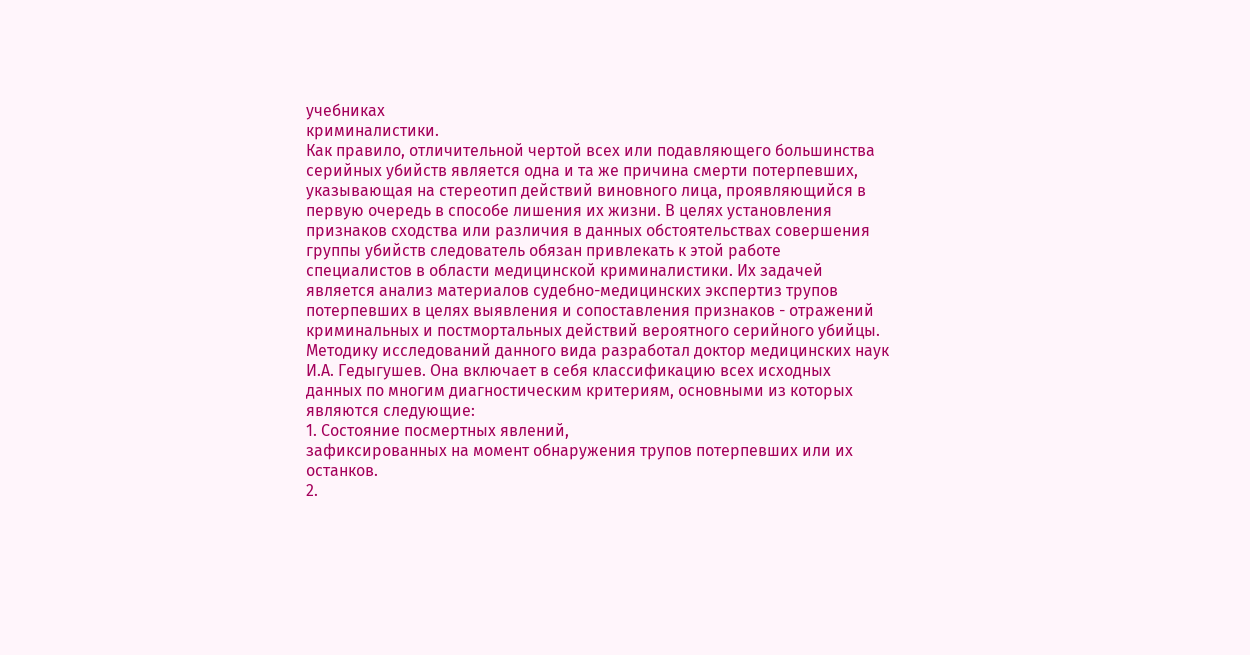учебниках
криминалистики.
Как правило, отличительной чертой всех или подавляющего большинства
серийных убийств является одна и та же причина смерти потерпевших,
указывающая на стереотип действий виновного лица, проявляющийся в
первую очередь в способе лишения их жизни. В целях установления
признаков сходства или различия в данных обстоятельствах совершения
группы убийств следователь обязан привлекать к этой работе
специалистов в области медицинской криминалистики. Их задачей
является анализ материалов судебно-медицинских экспертиз трупов
потерпевших в целях выявления и сопоставления признаков - отражений
криминальных и постмортальных действий вероятного серийного убийцы.
Методику исследований данного вида разработал доктор медицинских наук
И.А. Гедыгушев. Она включает в себя классификацию всех исходных
данных по многим диагностическим критериям, основными из которых
являются следующие:
1. Состояние посмертных явлений,
зафиксированных на момент обнаружения трупов потерпевших или их
останков.
2.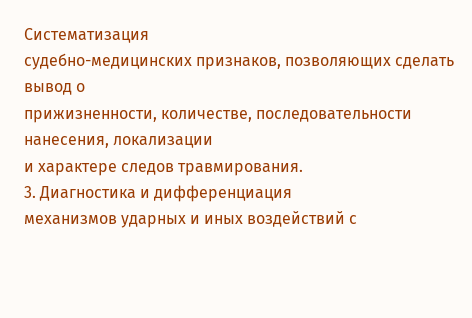Систематизация
судебно-медицинских признаков, позволяющих сделать вывод о
прижизненности, количестве, последовательности нанесения, локализации
и характере следов травмирования.
3. Диагностика и дифференциация
механизмов ударных и иных воздействий с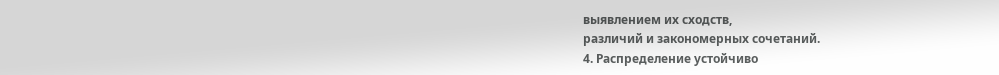выявлением их сходств,
различий и закономерных сочетаний.
4. Распределение устойчиво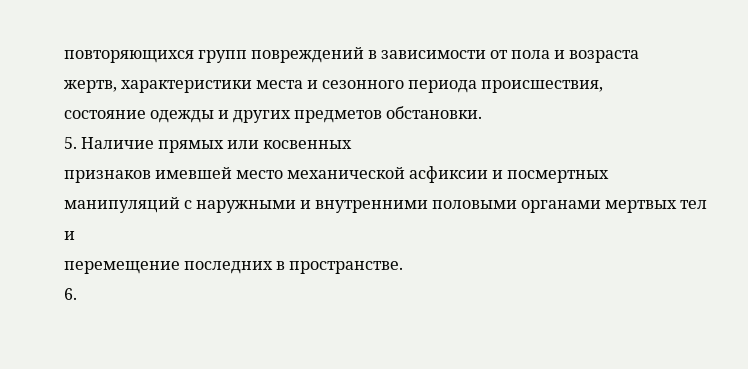повторяющихся групп повреждений в зависимости от пола и возраста
жертв, характеристики места и сезонного периода происшествия,
состояние одежды и других предметов обстановки.
5. Наличие прямых или косвенных
признаков имевшей место механической асфиксии и посмертных
манипуляций с наружными и внутренними половыми органами мертвых тел и
перемещение последних в пространстве.
6.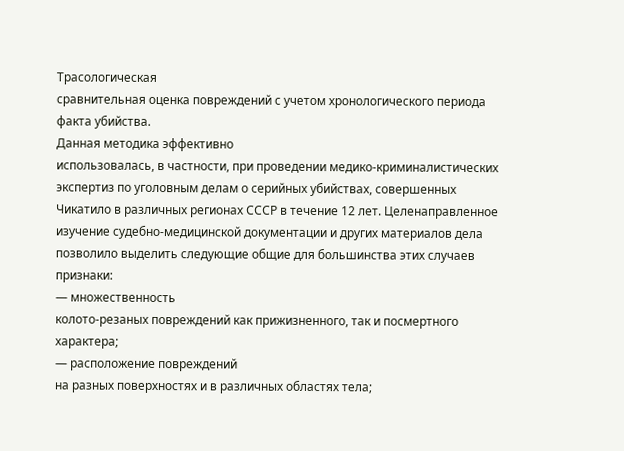Трасологическая
сравнительная оценка повреждений с учетом хронологического периода
факта убийства.
Данная методика эффективно
использовалась, в частности, при проведении медико-криминалистических
экспертиз по уголовным делам о серийных убийствах, совершенных
Чикатило в различных регионах СССР в течение 12 лет. Целенаправленное
изучение судебно-медицинской документации и других материалов дела
позволило выделить следующие общие для большинства этих случаев
признаки:
— множественность
колото-резаных повреждений как прижизненного, так и посмертного
характера;
— расположение повреждений
на разных поверхностях и в различных областях тела;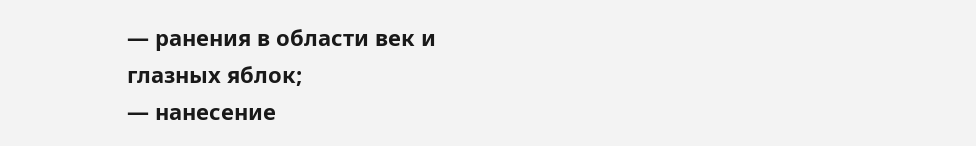— ранения в области век и
глазных яблок;
— нанесение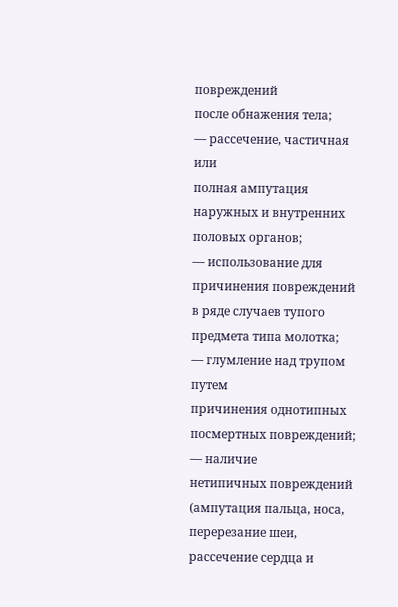повреждений
после обнажения тела;
— рассечение, частичная или
полная ампутация наружных и внутренних половых органов;
— использование для
причинения повреждений в ряде случаев тупого предмета типа молотка;
— глумление над трупом путем
причинения однотипных посмертных повреждений;
— наличие
нетипичных повреждений (ампутация пальца, носа, перерезание шеи,
рассечение сердца и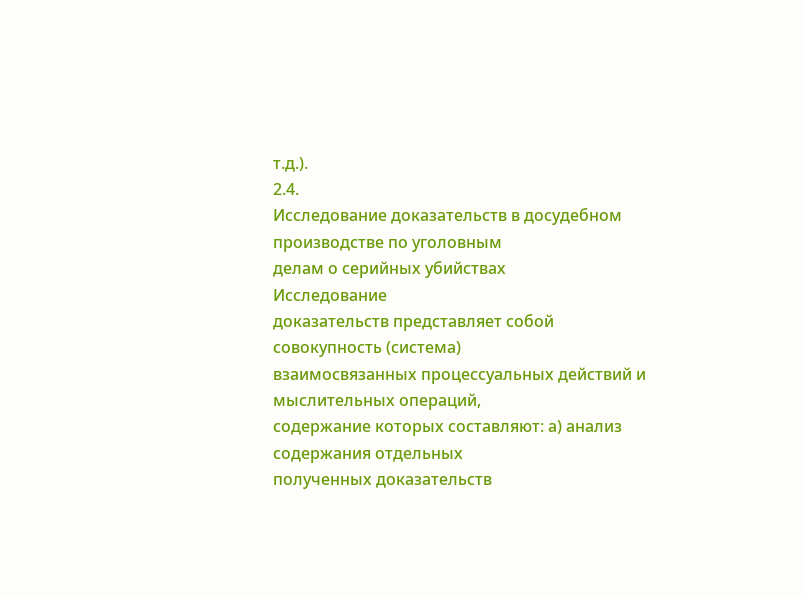т.д.).
2.4.
Исследование доказательств в досудебном производстве по уголовным
делам о серийных убийствах
Исследование
доказательств представляет собой совокупность (система)
взаимосвязанных процессуальных действий и мыслительных операций,
содержание которых составляют: а) анализ содержания отдельных
полученных доказательств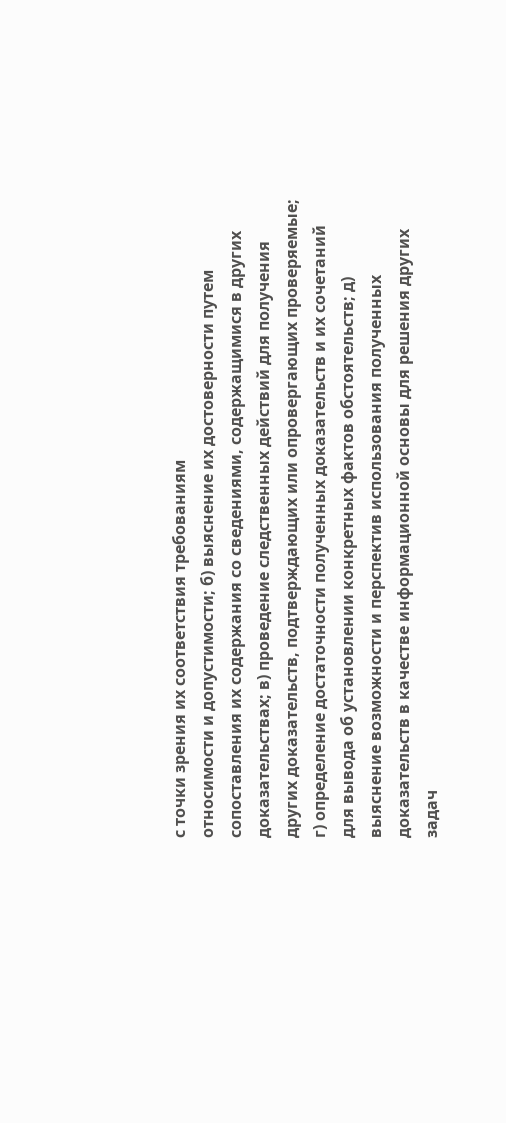с точки зрения их соответствия требованиям
относимости и допустимости; б) выяснение их достоверности путем
сопоставления их содержания со сведениями, содержащимися в других
доказательствах; в) проведение следственных действий для получения
других доказательств, подтверждающих или опровергающих проверяемые;
г) определение достаточности полученных доказательств и их сочетаний
для вывода об установлении конкретных фактов обстоятельств; д)
выяснение возможности и перспектив использования полученных
доказательств в качестве информационной основы для решения других
задач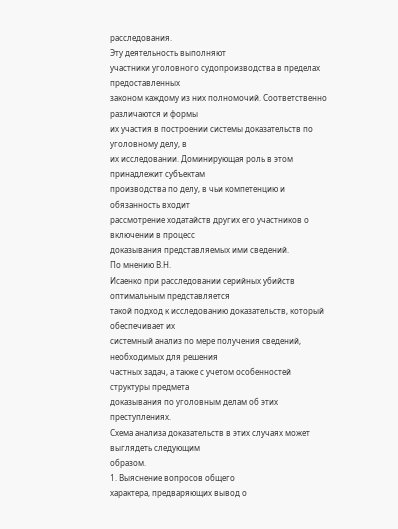расследования.
Эту деятельность выполняют
участники уголовного судопроизводства в пределах предоставленных
законом каждому из них полномочий. Соответственно различаются и формы
их участия в построении системы доказательств по уголовному делу, в
их исследовании. Доминирующая роль в этом принадлежит субъектам
производства по делу, в чьи компетенцию и обязанность входит
рассмотрение ходатайств других его участников о включении в процесс
доказывания представляемых ими сведений.
По мнению В.Н.
Исаенко при расследовании серийных убийств оптимальным представляется
такой подход к исследованию доказательств, который обеспечивает их
системный анализ по мере получения сведений, необходимых для решения
частных задач, а также с учетом особенностей структуры предмета
доказывания по уголовным делам об этих преступлениях.
Схема анализа доказательств в этих случаях может выглядеть следующим
образом.
1. Выяснение вопросов общего
характера, предваряющих вывод о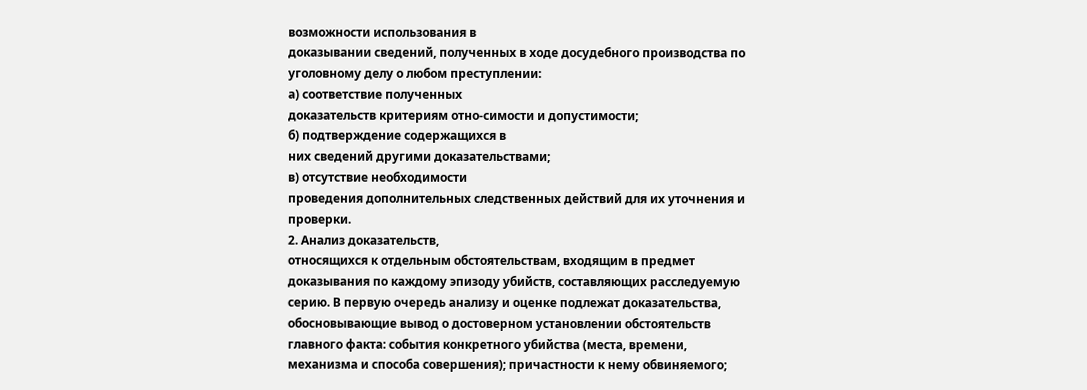возможности использования в
доказывании сведений, полученных в ходе досудебного производства по
уголовному делу о любом преступлении:
а) соответствие полученных
доказательств критериям отно-симости и допустимости;
б) подтверждение содержащихся в
них сведений другими доказательствами;
в) отсутствие необходимости
проведения дополнительных следственных действий для их уточнения и
проверки.
2. Анализ доказательств,
относящихся к отдельным обстоятельствам, входящим в предмет
доказывания по каждому эпизоду убийств, составляющих расследуемую
серию. В первую очередь анализу и оценке подлежат доказательства,
обосновывающие вывод о достоверном установлении обстоятельств
главного факта: события конкретного убийства (места, времени,
механизма и способа совершения); причастности к нему обвиняемого;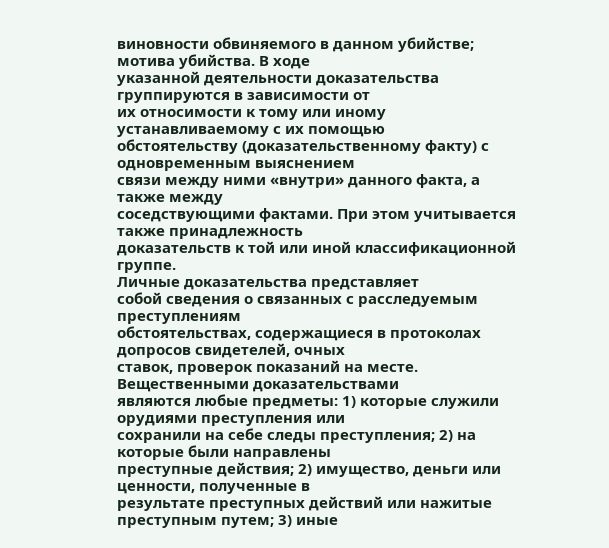виновности обвиняемого в данном убийстве; мотива убийства. В ходе
указанной деятельности доказательства группируются в зависимости от
их относимости к тому или иному устанавливаемому с их помощью
обстоятельству (доказательственному факту) с одновременным выяснением
связи между ними «внутри» данного факта, а также между
соседствующими фактами. При этом учитывается также принадлежность
доказательств к той или иной классификационной группе.
Личные доказательства представляет
собой сведения о связанных с расследуемым преступлениям
обстоятельствах, содержащиеся в протоколах допросов свидетелей, очных
ставок, проверок показаний на месте. Вещественными доказательствами
являются любые предметы: 1) которые служили орудиями преступления или
сохранили на себе следы преступления; 2) на которые были направлены
преступные действия; 2) имущество, деньги или ценности, полученные в
результате преступных действий или нажитые преступным путем; 3) иные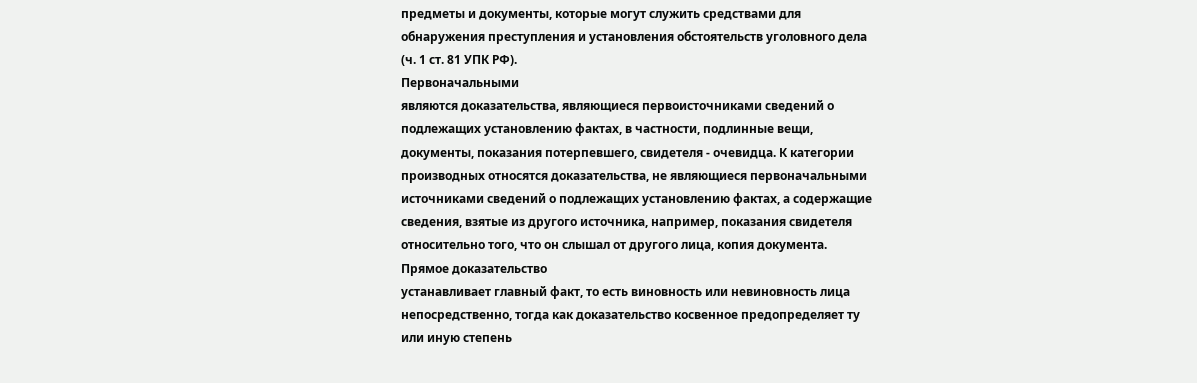предметы и документы, которые могут служить средствами для
обнаружения преступления и установления обстоятельств уголовного дела
(ч. 1 ст. 81 УПК РФ).
Первоначальными
являются доказательства, являющиеся первоисточниками сведений о
подлежащих установлению фактах, в частности, подлинные вещи,
документы, показания потерпевшего, свидетеля - очевидца. К категории
производных относятся доказательства, не являющиеся первоначальными
источниками сведений о подлежащих установлению фактах, а содержащие
сведения, взятые из другого источника, например, показания свидетеля
относительно того, что он слышал от другого лица, копия документа.
Прямое доказательство
устанавливает главный факт, то есть виновность или невиновность лица
непосредственно, тогда как доказательство косвенное предопределяет ту
или иную степень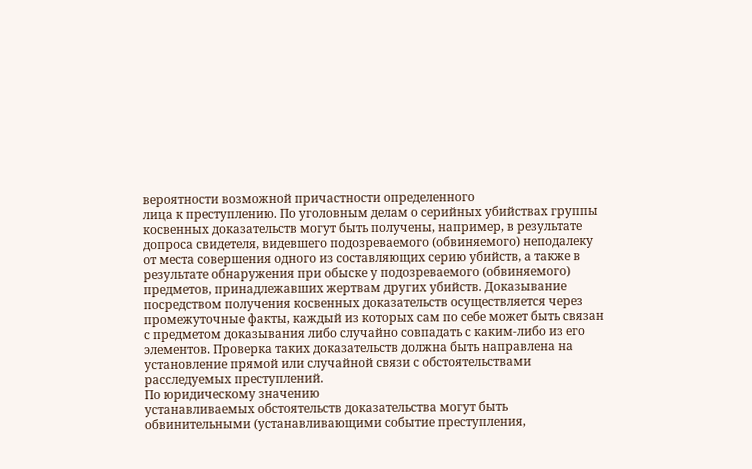вероятности возможной причастности определенного
лица к преступлению. По уголовным делам о серийных убийствах группы
косвенных доказательств могут быть получены, например, в результате
допроса свидетеля, видевшего подозреваемого (обвиняемого) неподалеку
от места совершения одного из составляющих серию убийств, а также в
результате обнаружения при обыске у подозреваемого (обвиняемого)
предметов, принадлежавших жертвам других убийств. Доказывание
посредством получения косвенных доказательств осуществляется через
промежуточные факты, каждый из которых сам по себе может быть связан
с предметом доказывания либо случайно совпадать с каким-либо из его
элементов. Проверка таких доказательств должна быть направлена на
установление прямой или случайной связи с обстоятельствами
расследуемых преступлений.
По юридическому значению
устанавливаемых обстоятельств доказательства могут быть
обвинительными (устанавливающими событие преступления,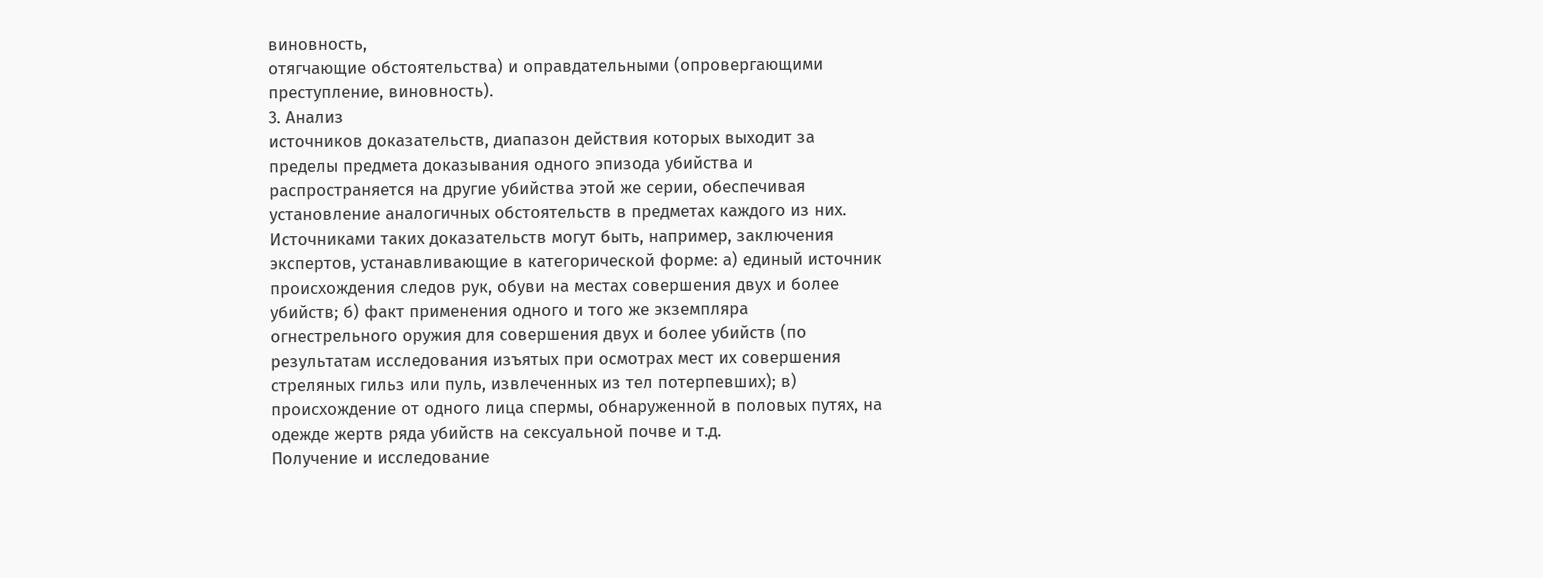виновность,
отягчающие обстоятельства) и оправдательными (опровергающими
преступление, виновность).
3. Анализ
источников доказательств, диапазон действия которых выходит за
пределы предмета доказывания одного эпизода убийства и
распространяется на другие убийства этой же серии, обеспечивая
установление аналогичных обстоятельств в предметах каждого из них.
Источниками таких доказательств могут быть, например, заключения
экспертов, устанавливающие в категорической форме: а) единый источник
происхождения следов рук, обуви на местах совершения двух и более
убийств; б) факт применения одного и того же экземпляра
огнестрельного оружия для совершения двух и более убийств (по
результатам исследования изъятых при осмотрах мест их совершения
стреляных гильз или пуль, извлеченных из тел потерпевших); в)
происхождение от одного лица спермы, обнаруженной в половых путях, на
одежде жертв ряда убийств на сексуальной почве и т.д.
Получение и исследование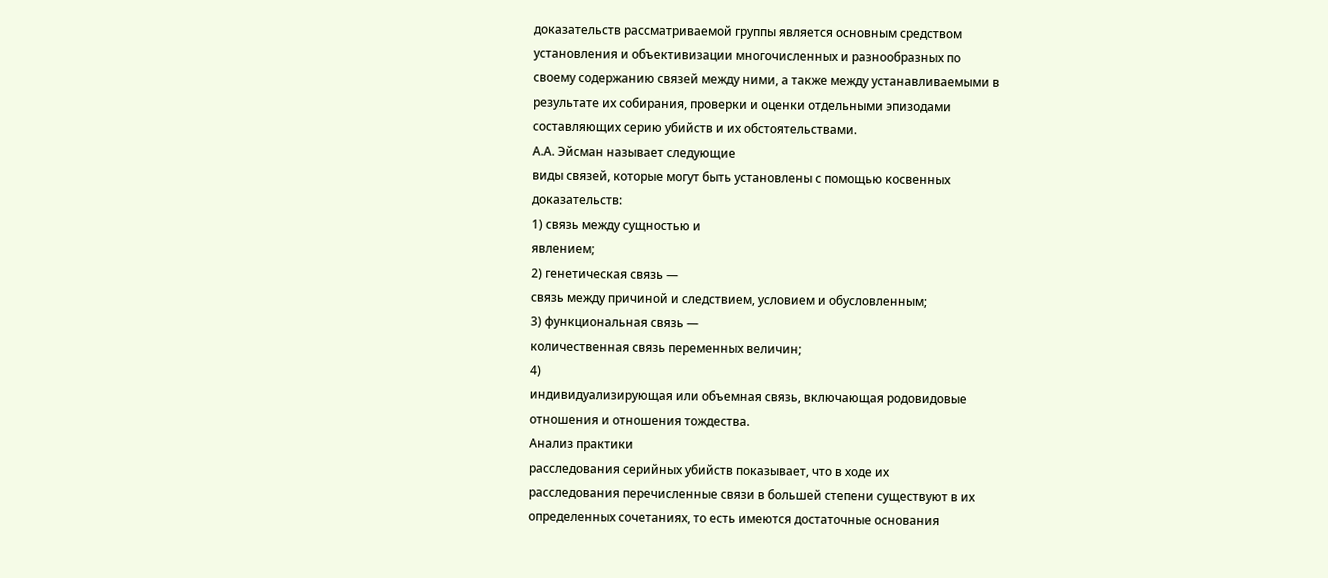доказательств рассматриваемой группы является основным средством
установления и объективизации многочисленных и разнообразных по
своему содержанию связей между ними, а также между устанавливаемыми в
результате их собирания, проверки и оценки отдельными эпизодами
составляющих серию убийств и их обстоятельствами.
А.А. Эйсман называет следующие
виды связей, которые могут быть установлены с помощью косвенных
доказательств:
1) связь между сущностью и
явлением;
2) генетическая связь —
связь между причиной и следствием, условием и обусловленным;
3) функциональная связь —
количественная связь переменных величин;
4)
индивидуализирующая или объемная связь, включающая родовидовые
отношения и отношения тождества.
Анализ практики
расследования серийных убийств показывает, что в ходе их
расследования перечисленные связи в большей степени существуют в их
определенных сочетаниях, то есть имеются достаточные основания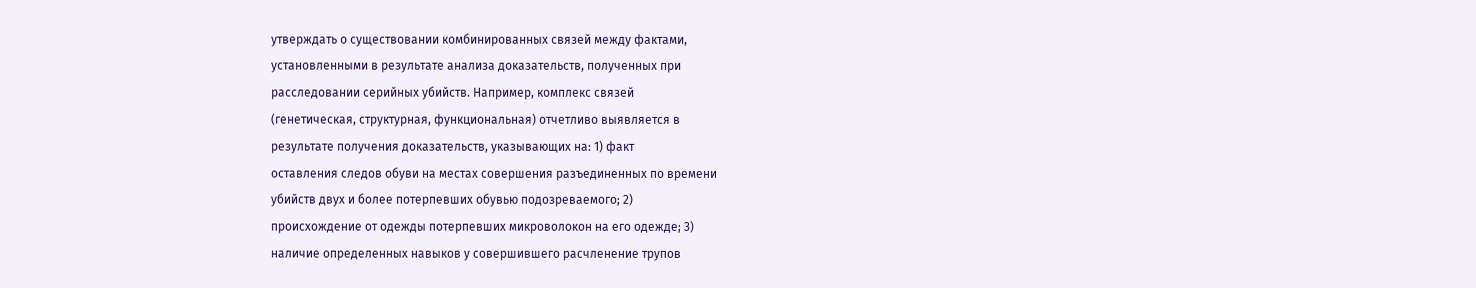утверждать о существовании комбинированных связей между фактами,
установленными в результате анализа доказательств, полученных при
расследовании серийных убийств. Например, комплекс связей
(генетическая, структурная, функциональная) отчетливо выявляется в
результате получения доказательств, указывающих на: 1) факт
оставления следов обуви на местах совершения разъединенных по времени
убийств двух и более потерпевших обувью подозреваемого; 2)
происхождение от одежды потерпевших микроволокон на его одежде; 3)
наличие определенных навыков у совершившего расчленение трупов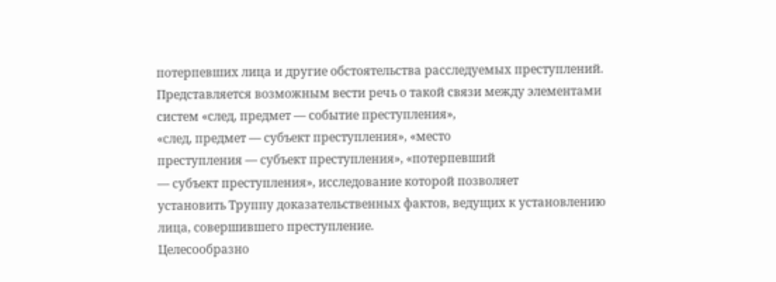потерпевших лица и другие обстоятельства расследуемых преступлений.
Представляется возможным вести речь о такой связи между элементами
систем «след, предмет — событие преступления»,
«след, предмет — субъект преступления», «место
преступления — субъект преступления», «потерпевший
— субъект преступления», исследование которой позволяет
установить Труппу доказательственных фактов, ведущих к установлению
лица, совершившего преступление.
Целесообразно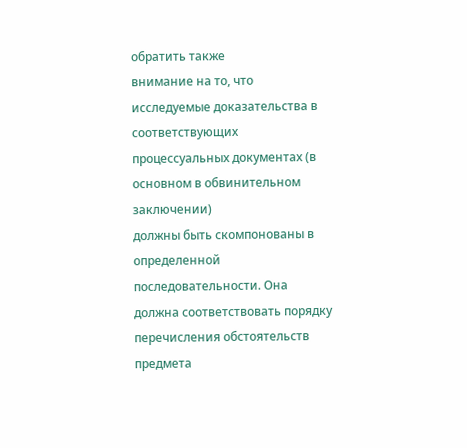обратить также
внимание на то, что исследуемые доказательства в соответствующих
процессуальных документах (в основном в обвинительном заключении)
должны быть скомпонованы в определенной последовательности. Она
должна соответствовать порядку перечисления обстоятельств предмета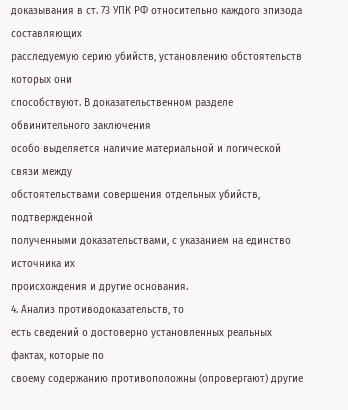доказывания в ст. 73 УПК РФ относительно каждого эпизода составляющих
расследуемую серию убийств, установлению обстоятельств которых они
способствуют. В доказательственном разделе обвинительного заключения
особо выделяется наличие материальной и логической связи между
обстоятельствами совершения отдельных убийств, подтвержденной
полученными доказательствами, с указанием на единство источника их
происхождения и другие основания.
4. Анализ противодоказательств, то
есть сведений о достоверно установленных реальных фактах, которые по
своему содержанию противоположны (опровергают) другие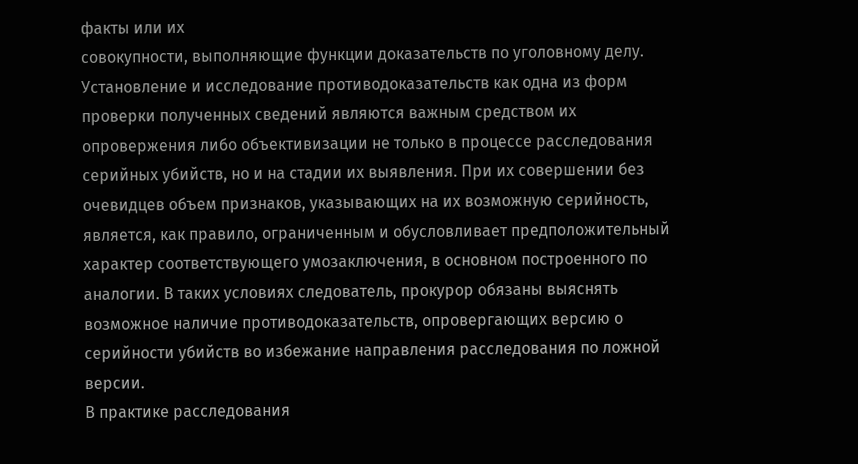факты или их
совокупности, выполняющие функции доказательств по уголовному делу.
Установление и исследование противодоказательств как одна из форм
проверки полученных сведений являются важным средством их
опровержения либо объективизации не только в процессе расследования
серийных убийств, но и на стадии их выявления. При их совершении без
очевидцев объем признаков, указывающих на их возможную серийность,
является, как правило, ограниченным и обусловливает предположительный
характер соответствующего умозаключения, в основном построенного по
аналогии. В таких условиях следователь, прокурор обязаны выяснять
возможное наличие противодоказательств, опровергающих версию о
серийности убийств во избежание направления расследования по ложной
версии.
В практике расследования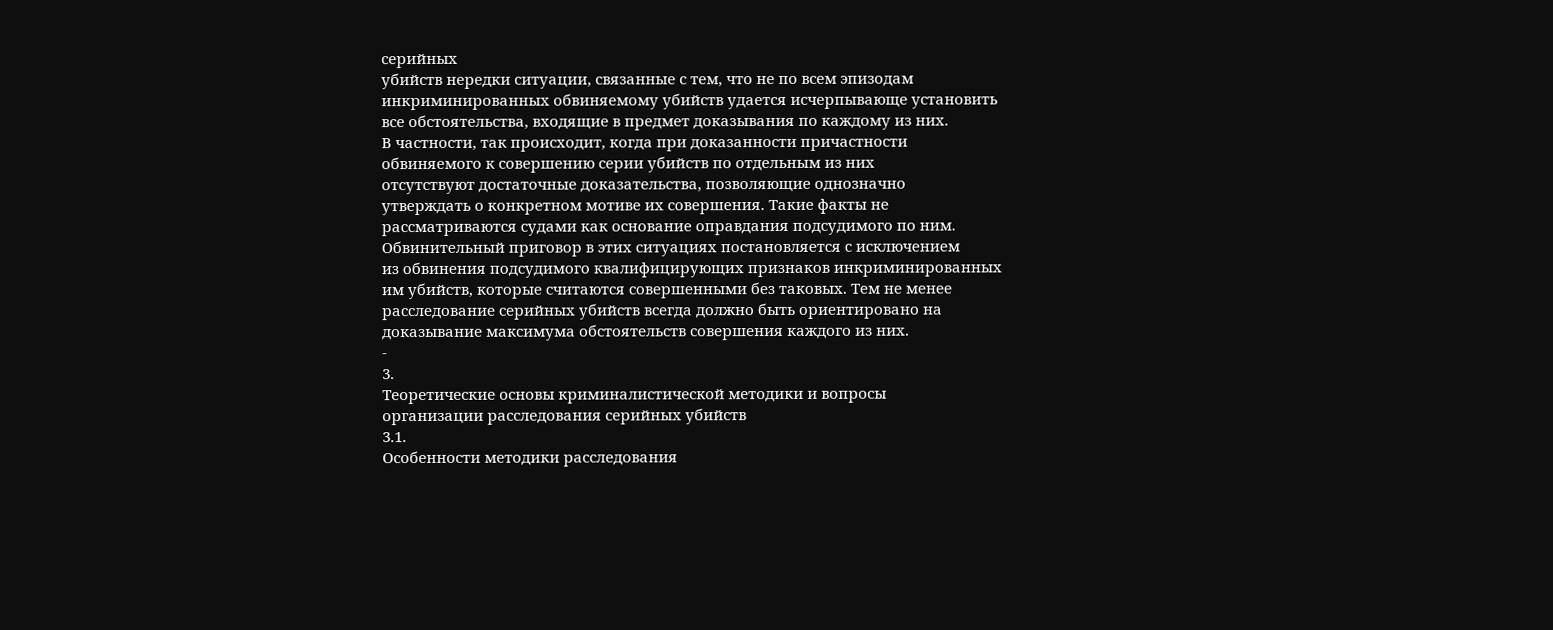серийных
убийств нередки ситуации, связанные с тем, что не по всем эпизодам
инкриминированных обвиняемому убийств удается исчерпывающе установить
все обстоятельства, входящие в предмет доказывания по каждому из них.
В частности, так происходит, когда при доказанности причастности
обвиняемого к совершению серии убийств по отдельным из них
отсутствуют достаточные доказательства, позволяющие однозначно
утверждать о конкретном мотиве их совершения. Такие факты не
рассматриваются судами как основание оправдания подсудимого по ним.
Обвинительный приговор в этих ситуациях постановляется с исключением
из обвинения подсудимого квалифицирующих признаков инкриминированных
им убийств, которые считаются совершенными без таковых. Тем не менее
расследование серийных убийств всегда должно быть ориентировано на
доказывание максимума обстоятельств совершения каждого из них.
-
3.
Теоретические основы криминалистической методики и вопросы
организации расследования серийных убийств
3.1.
Особенности методики расследования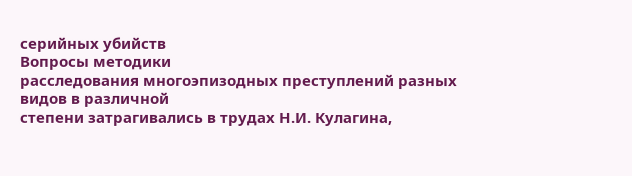серийных убийств
Вопросы методики
расследования многоэпизодных преступлений разных видов в различной
степени затрагивались в трудах Н.И. Кулагина,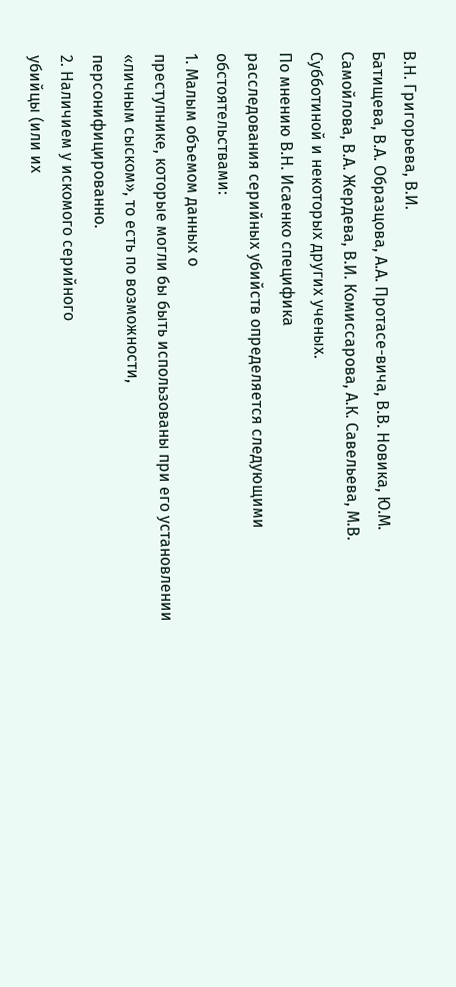В.Н. Григорьева, В.И.
Батищева, В.А. Образцова, А.А. Протасе-вича, В.В. Новика, Ю.М.
Самойлова, В.А. Жердева, В.И. Комиссарова, А.К. Савельева, М.В.
Субботиной и некоторых других ученых.
По мнению В.Н. Исаенко специфика
расследования серийных убийств определяется следующими
обстоятельствами:
1. Малым объемом данных о
преступнике, которые могли бы быть использованы при его установлении
«личным сыском», то есть по возможности,
персонифицированно.
2. Наличием у искомого серийного
убийцы (или их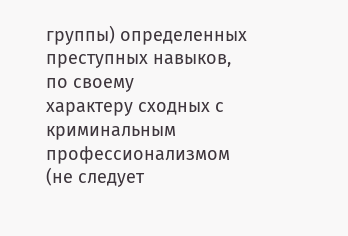группы) определенных преступных навыков, по своему
характеру сходных с криминальным профессионализмом (не следует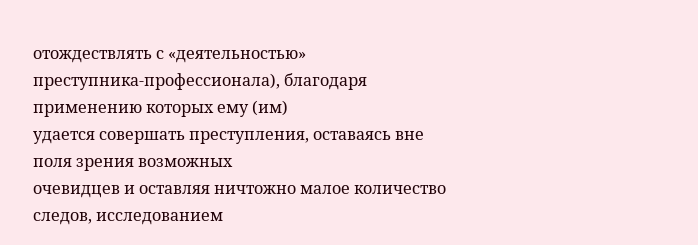отождествлять с «деятельностью»
преступника-профессионала), благодаря применению которых ему (им)
удается совершать преступления, оставаясь вне поля зрения возможных
очевидцев и оставляя ничтожно малое количество следов, исследованием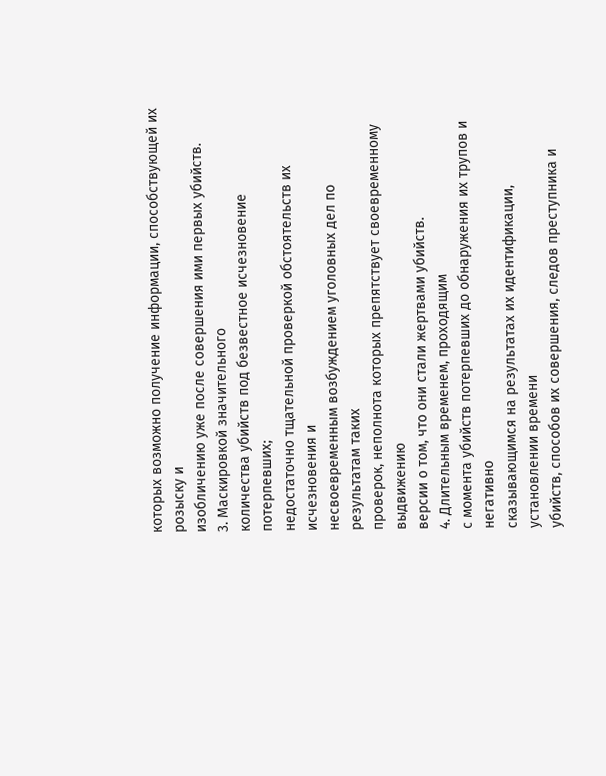которых возможно получение информации, способствующей их розыску и
изобличению уже после совершения ими первых убийств.
3. Маскировкой значительного
количества убийств под безвестное исчезновение потерпевших;
недостаточно тщательной проверкой обстоятельств их исчезновения и
несвоевременным возбуждением уголовных дел по результатам таких
проверок, неполнота которых препятствует своевременному выдвижению
версии о том, что они стали жертвами убийств.
4. Длительным временем, проходящим
с момента убийств потерпевших до обнаружения их трупов и негативно
сказывающимся на результатах их идентификации, установлении времени
убийств, способов их совершения, следов преступника и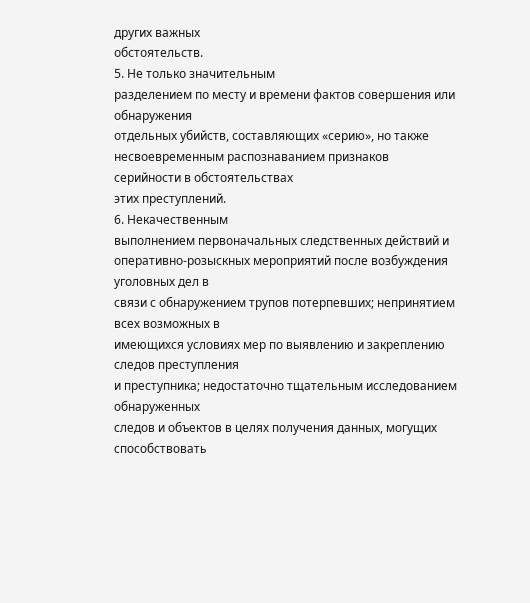других важных
обстоятельств.
5. Не только значительным
разделением по месту и времени фактов совершения или обнаружения
отдельных убийств, составляющих «серию», но также
несвоевременным распознаванием признаков серийности в обстоятельствах
этих преступлений.
6. Некачественным
выполнением первоначальных следственных действий и
оперативно-розыскных мероприятий после возбуждения уголовных дел в
связи с обнаружением трупов потерпевших; непринятием всех возможных в
имеющихся условиях мер по выявлению и закреплению следов преступления
и преступника; недостаточно тщательным исследованием обнаруженных
следов и объектов в целях получения данных, могущих способствовать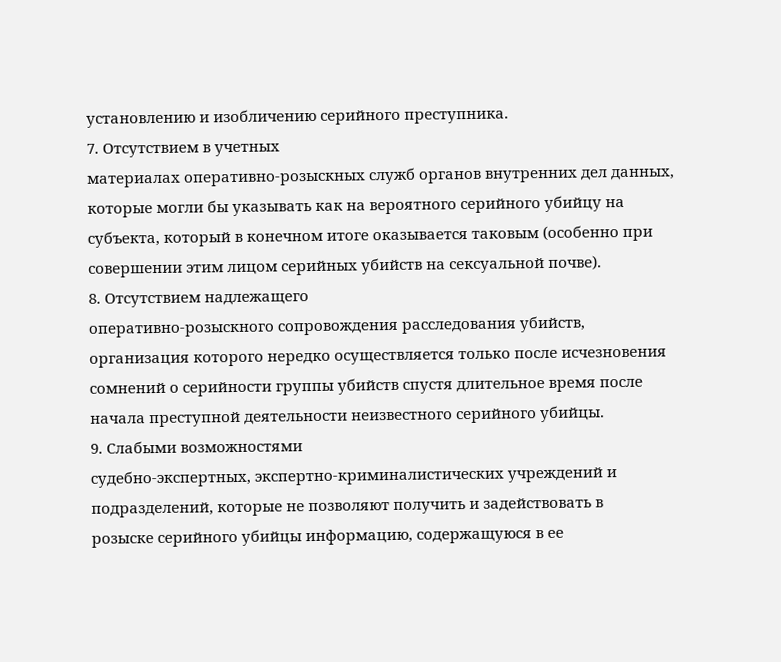установлению и изобличению серийного преступника.
7. Отсутствием в учетных
материалах оперативно-розыскных служб органов внутренних дел данных,
которые могли бы указывать как на вероятного серийного убийцу на
субъекта, который в конечном итоге оказывается таковым (особенно при
совершении этим лицом серийных убийств на сексуальной почве).
8. Отсутствием надлежащего
оперативно-розыскного сопровождения расследования убийств,
организация которого нередко осуществляется только после исчезновения
сомнений о серийности группы убийств спустя длительное время после
начала преступной деятельности неизвестного серийного убийцы.
9. Слабыми возможностями
судебно-экспертных, экспертно-криминалистических учреждений и
подразделений, которые не позволяют получить и задействовать в
розыске серийного убийцы информацию, содержащуюся в ее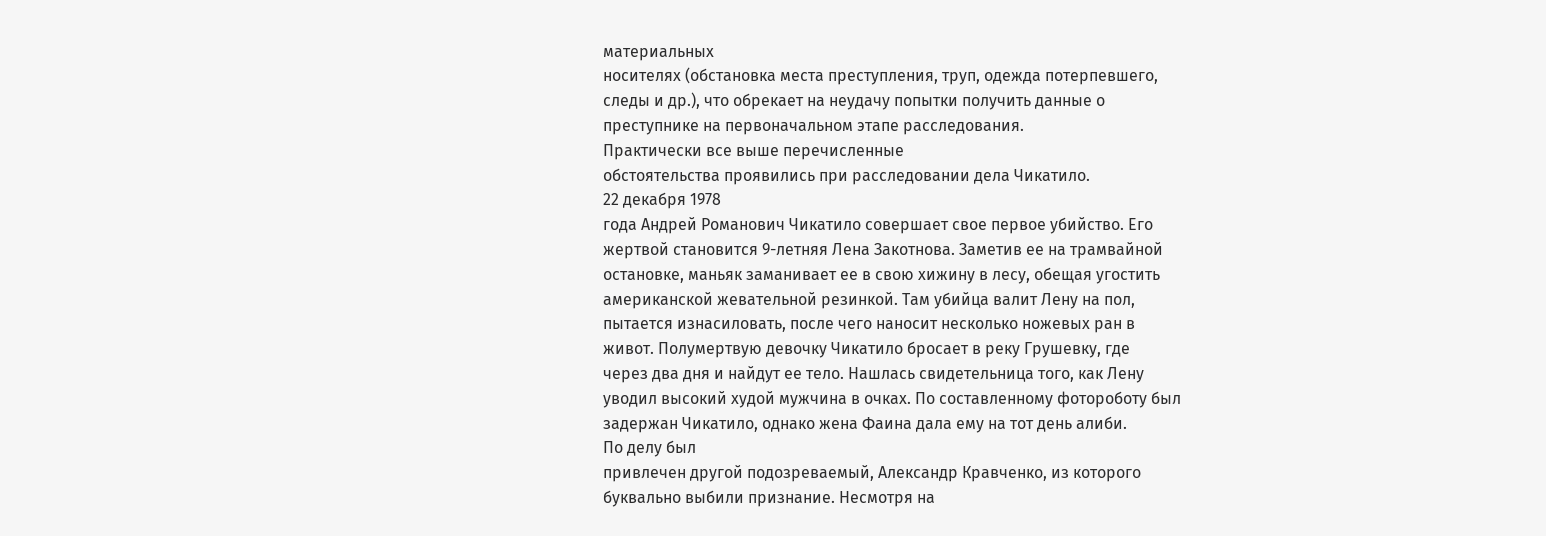материальных
носителях (обстановка места преступления, труп, одежда потерпевшего,
следы и др.), что обрекает на неудачу попытки получить данные о
преступнике на первоначальном этапе расследования.
Практически все выше перечисленные
обстоятельства проявились при расследовании дела Чикатило.
22 декабря 1978
года Андрей Романович Чикатило совершает свое первое убийство. Его
жертвой становится 9-летняя Лена Закотнова. Заметив ее на трамвайной
остановке, маньяк заманивает ее в свою хижину в лесу, обещая угостить
американской жевательной резинкой. Там убийца валит Лену на пол,
пытается изнасиловать, после чего наносит несколько ножевых ран в
живот. Полумертвую девочку Чикатило бросает в реку Грушевку, где
через два дня и найдут ее тело. Нашлась свидетельница того, как Лену
уводил высокий худой мужчина в очках. По составленному фотороботу был
задержан Чикатило, однако жена Фаина дала ему на тот день алиби.
По делу был
привлечен другой подозреваемый, Александр Кравченко, из которого
буквально выбили признание. Несмотря на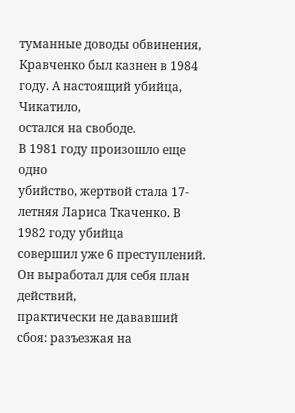туманные доводы обвинения,
Кравченко был казнен в 1984 году. А настоящий убийца, Чикатило,
остался на свободе.
В 1981 году произошло еще одно
убийство, жертвой стала 17-летняя Лариса Ткаченко. В 1982 году убийца
совершил уже 6 преступлений. Он выработал для себя план действий,
практически не дававший сбоя: разъезжая на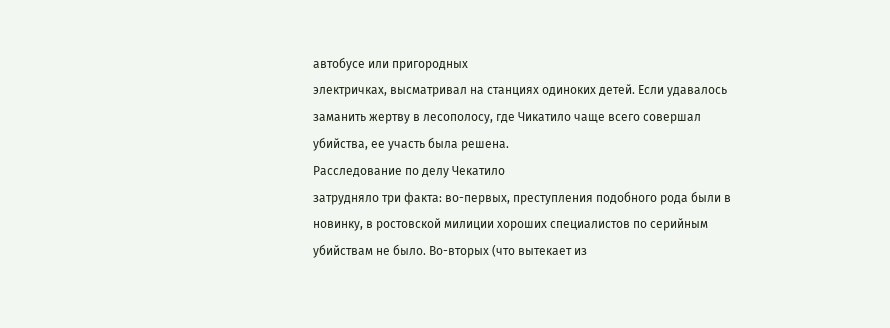автобусе или пригородных
электричках, высматривал на станциях одиноких детей. Если удавалось
заманить жертву в лесополосу, где Чикатило чаще всего совершал
убийства, ее участь была решена.
Расследование по делу Чекатило
затрудняло три факта: во-первых, преступления подобного рода были в
новинку, в ростовской милиции хороших специалистов по серийным
убийствам не было. Во-вторых (что вытекает из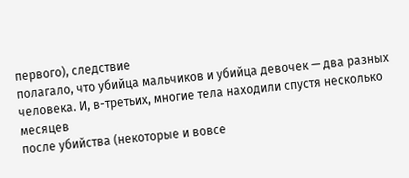первого), следствие
полагало, что убийца мальчиков и убийца девочек — два разных
человека. И, в-третьих, многие тела находили спустя несколько месяцев
после убийства (некоторые и вовсе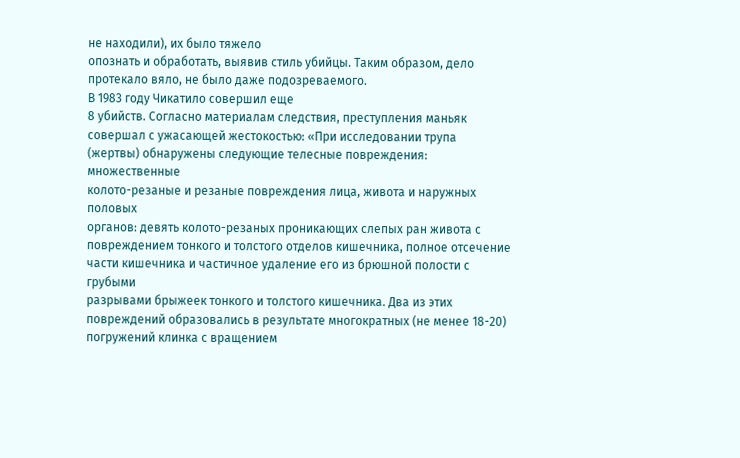не находили), их было тяжело
опознать и обработать, выявив стиль убийцы. Таким образом, дело
протекало вяло, не было даже подозреваемого.
В 1983 году Чикатило совершил еще
8 убийств. Согласно материалам следствия, преступления маньяк
совершал с ужасающей жестокостью: «При исследовании трупа
(жертвы) обнаружены следующие телесные повреждения: множественные
колото-резаные и резаные повреждения лица, живота и наружных половых
органов: девять колото-резаных проникающих слепых ран живота с
повреждением тонкого и толстого отделов кишечника, полное отсечение
части кишечника и частичное удаление его из брюшной полости с грубыми
разрывами брыжеек тонкого и толстого кишечника. Два из этих
повреждений образовались в результате многократных (не менее 18-20)
погружений клинка с вращением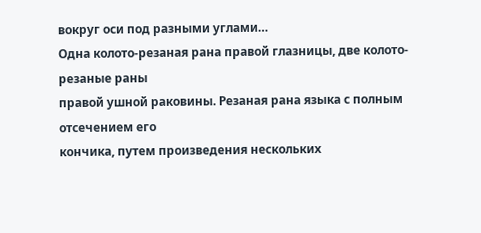вокруг оси под разными углами…
Одна колото-резаная рана правой глазницы, две колото-резаные раны
правой ушной раковины. Резаная рана языка с полным отсечением его
кончика, путем произведения нескольких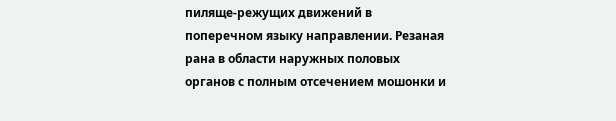пиляще-режущих движений в
поперечном языку направлении. Резаная рана в области наружных половых
органов с полным отсечением мошонки и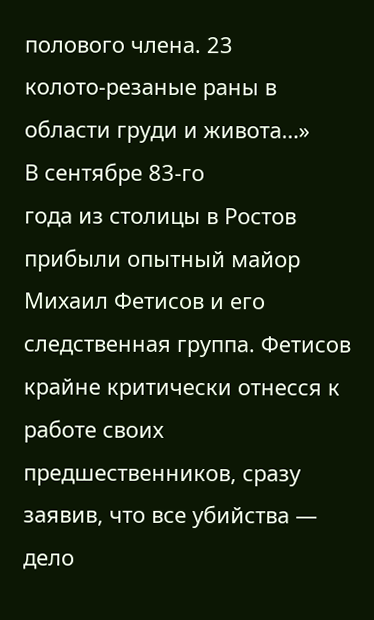полового члена. 23
колото-резаные раны в области груди и живота…»
В сентябре 83-го
года из столицы в Ростов прибыли опытный майор Михаил Фетисов и его
следственная группа. Фетисов крайне критически отнесся к работе своих
предшественников, сразу заявив, что все убийства — дело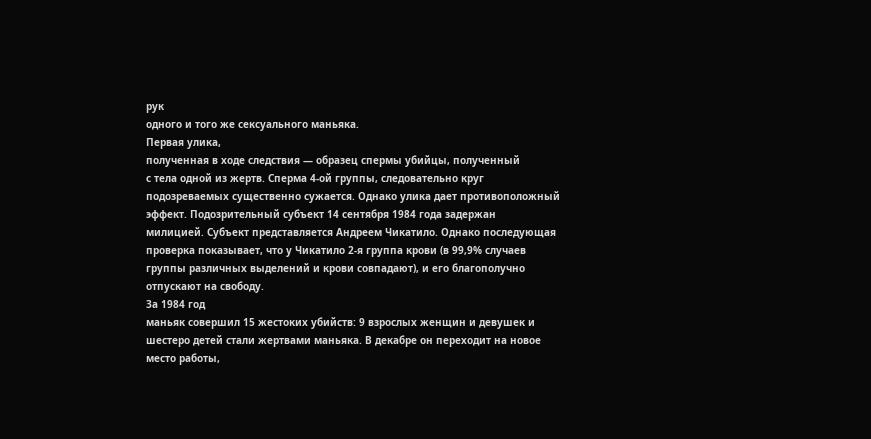рук
одного и того же сексуального маньяка.
Первая улика,
полученная в ходе следствия — образец спермы убийцы, полученный
с тела одной из жертв. Сперма 4-ой группы, следовательно круг
подозреваемых существенно сужается. Однако улика дает противоположный
эффект. Подозрительный субъект 14 сентября 1984 года задержан
милицией. Субъект представляется Андреем Чикатило. Однако последующая
проверка показывает, что у Чикатило 2-я группа крови (в 99,9% случаев
группы различных выделений и крови совпадают), и его благополучно
отпускают на свободу.
За 1984 год
маньяк совершил 15 жестоких убийств: 9 взрослых женщин и девушек и
шестеро детей стали жертвами маньяка. В декабре он переходит на новое
место работы,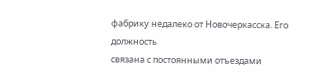фабрику недалеко от Новочеркасска. Его должность
связана с постоянными отъездами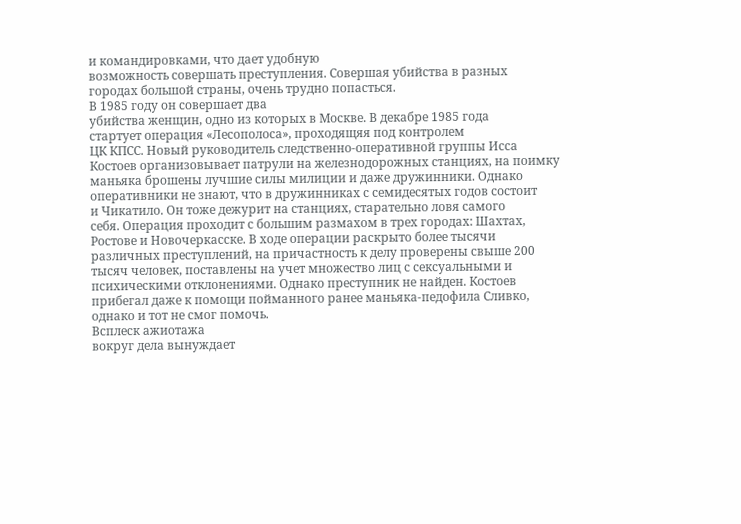и командировками, что дает удобную
возможность совершать преступления. Совершая убийства в разных
городах большой страны, очень трудно попасться.
В 1985 году он совершает два
убийства женщин, одно из которых в Москве. В декабре 1985 года
стартует операция «Лесополоса», проходящяя под контролем
ЦК КПСС. Новый руководитель следственно-оперативной группы Исса
Костоев организовывает патрули на железнодорожных станциях, на поимку
маньяка брошены лучшие силы милиции и даже дружинники. Однако
оперативники не знают, что в дружинниках с семидесятых годов состоит
и Чикатило. Он тоже дежурит на станциях, старательно ловя самого
себя. Операция проходит с большим размахом в трех городах: Шахтах,
Ростове и Новочеркасске. В ходе операции раскрыто более тысячи
различных преступлений, на причастность к делу проверены свыше 200
тысяч человек, поставлены на учет множество лиц с сексуальными и
психическими отклонениями. Однако преступник не найден. Костоев
прибегал даже к помощи пойманного ранее маньяка-педофила Сливко,
однако и тот не смог помочь.
Всплеск ажиотажа
вокруг дела вынуждает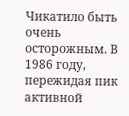Чикатило быть очень осторожным. В 1986 году,
пережидая пик активной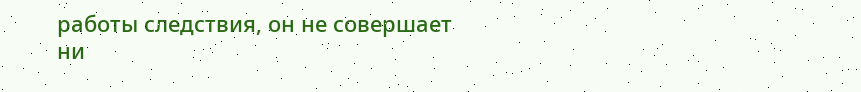работы следствия, он не совершает ни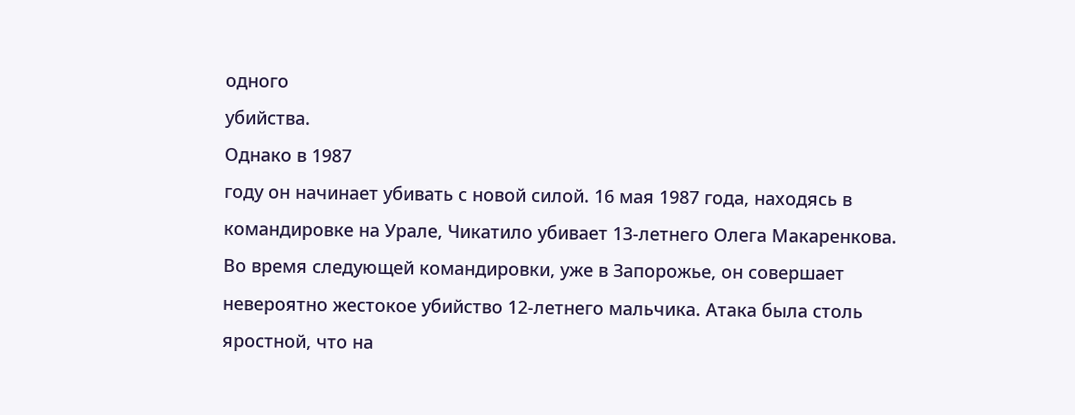одного
убийства.
Однако в 1987
году он начинает убивать с новой силой. 16 мая 1987 года, находясь в
командировке на Урале, Чикатило убивает 13-летнего Олега Макаренкова.
Во время следующей командировки, уже в Запорожье, он совершает
невероятно жестокое убийство 12-летнего мальчика. Атака была столь
яростной, что на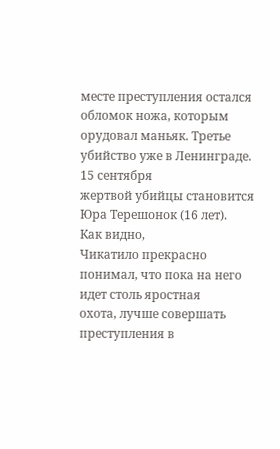месте преступления остался обломок ножа, которым
орудовал маньяк. Третье убийство уже в Ленинграде. 15 сентября
жертвой убийцы становится Юра Терешонок (16 лет).
Как видно,
Чикатило прекрасно понимал, что пока на него идет столь яростная
охота, лучше совершать преступления в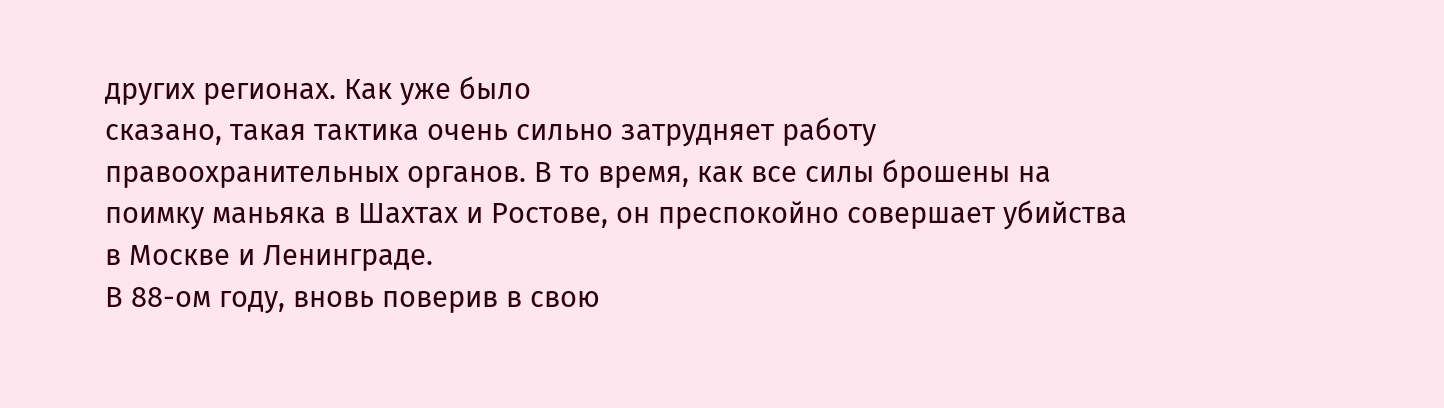других регионах. Как уже было
сказано, такая тактика очень сильно затрудняет работу
правоохранительных органов. В то время, как все силы брошены на
поимку маньяка в Шахтах и Ростове, он преспокойно совершает убийства
в Москве и Ленинграде.
В 88-ом году, вновь поверив в свою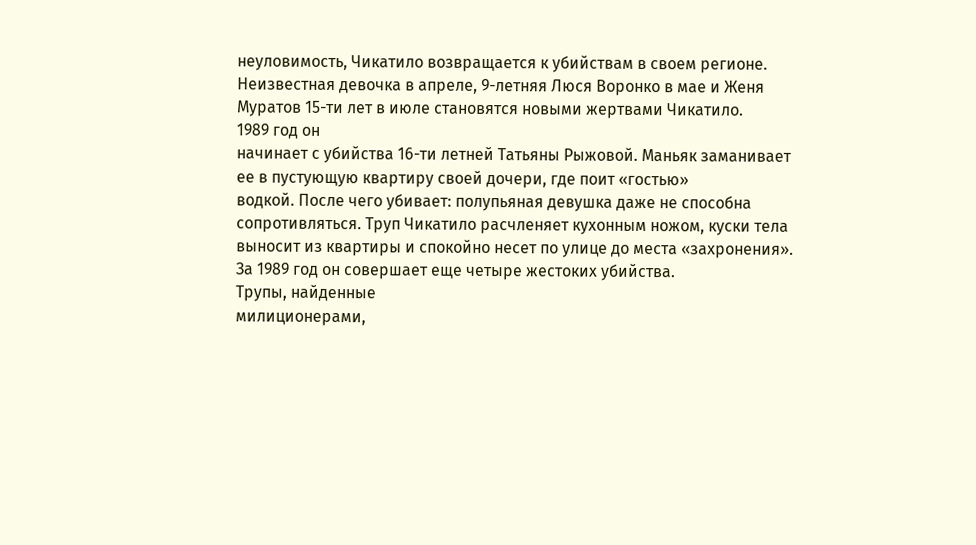неуловимость, Чикатило возвращается к убийствам в своем регионе.
Неизвестная девочка в апреле, 9-летняя Люся Воронко в мае и Женя
Муратов 15-ти лет в июле становятся новыми жертвами Чикатило.
1989 год он
начинает с убийства 16-ти летней Татьяны Рыжовой. Маньяк заманивает
ее в пустующую квартиру своей дочери, где поит «гостью»
водкой. После чего убивает: полупьяная девушка даже не способна
сопротивляться. Труп Чикатило расчленяет кухонным ножом, куски тела
выносит из квартиры и спокойно несет по улице до места «захронения».
За 1989 год он совершает еще четыре жестоких убийства.
Трупы, найденные
милиционерами,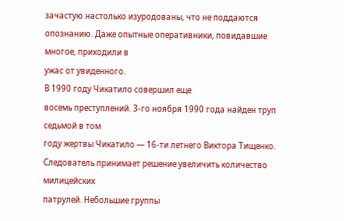зачастую настолько изуродованы, что не поддаются
опознанию. Даже опытные оперативники, повидавшие многое, приходили в
ужас от увиденного.
В 1990 году Чикатило совершил еще
восемь преступлений. 3-го ноября 1990 года найден труп седьмой в том
году жертвы Чикатило — 16-ти летнего Виктора Тищенко.
Следователь принимает решение увеличить количество милицейских
патрулей. Небольшие группы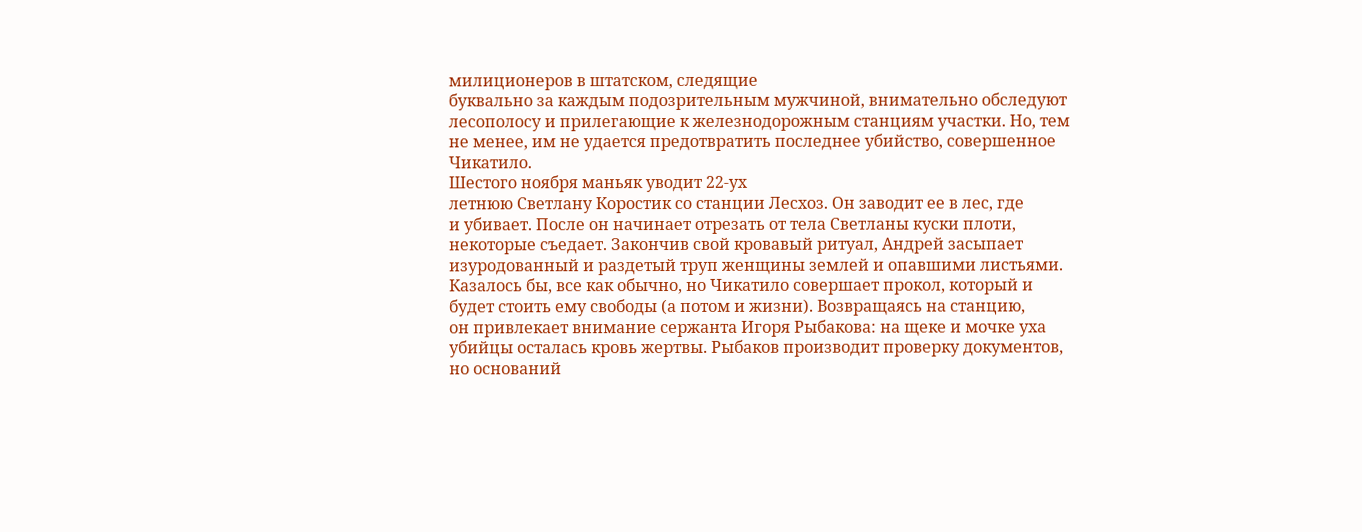милиционеров в штатском, следящие
буквально за каждым подозрительным мужчиной, внимательно обследуют
лесополосу и прилегающие к железнодорожным станциям участки. Но, тем
не менее, им не удается предотвратить последнее убийство, совершенное
Чикатило.
Шестого ноября маньяк уводит 22-ух
летнюю Светлану Коростик со станции Лесхоз. Он заводит ее в лес, где
и убивает. После он начинает отрезать от тела Светланы куски плоти,
некоторые съедает. Закончив свой кровавый ритуал, Андрей засыпает
изуродованный и раздетый труп женщины землей и опавшими листьями.
Казалось бы, все как обычно, но Чикатило совершает прокол, который и
будет стоить ему свободы (а потом и жизни). Возвращаясь на станцию,
он привлекает внимание сержанта Игоря Рыбакова: на щеке и мочке уха
убийцы осталась кровь жертвы. Рыбаков производит проверку документов,
но оснований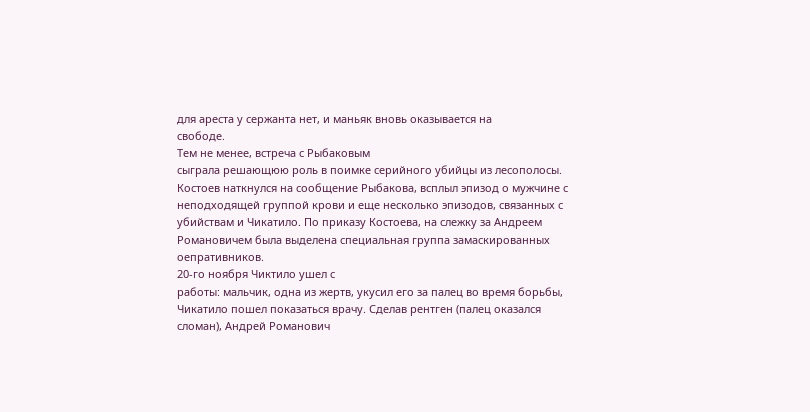для ареста у сержанта нет, и маньяк вновь оказывается на
свободе.
Тем не менее, встреча с Рыбаковым
сыграла решающюю роль в поимке серийного убийцы из лесополосы.
Костоев наткнулся на сообщение Рыбакова, всплыл эпизод о мужчине с
неподходящей группой крови и еще несколько эпизодов, связанных с
убийствам и Чикатило. По приказу Костоева, на слежку за Андреем
Романовичем была выделена специальная группа замаскированных
оепративников.
20-го ноября Чиктило ушел с
работы: мальчик, одна из жертв, укусил его за палец во время борьбы,
Чикатило пошел показаться врачу. Сделав рентген (палец оказался
сломан), Андрей Романович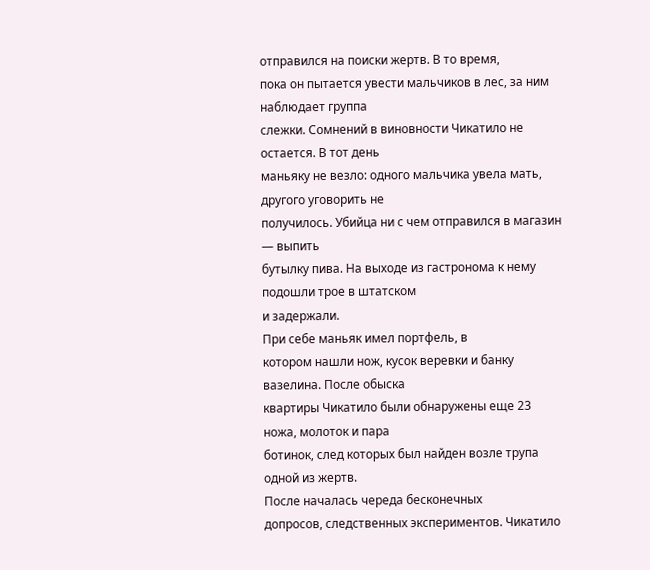отправился на поиски жертв. В то время,
пока он пытается увести мальчиков в лес, за ним наблюдает группа
слежки. Сомнений в виновности Чикатило не остается. В тот день
маньяку не везло: одного мальчика увела мать, другого уговорить не
получилось. Убийца ни с чем отправился в магазин — выпить
бутылку пива. На выходе из гастронома к нему подошли трое в штатском
и задержали.
При себе маньяк имел портфель, в
котором нашли нож, кусок веревки и банку вазелина. После обыска
квартиры Чикатило были обнаружены еще 23 ножа, молоток и пара
ботинок, след которых был найден возле трупа одной из жертв.
После началась череда бесконечных
допросов, следственных экспериментов. Чикатило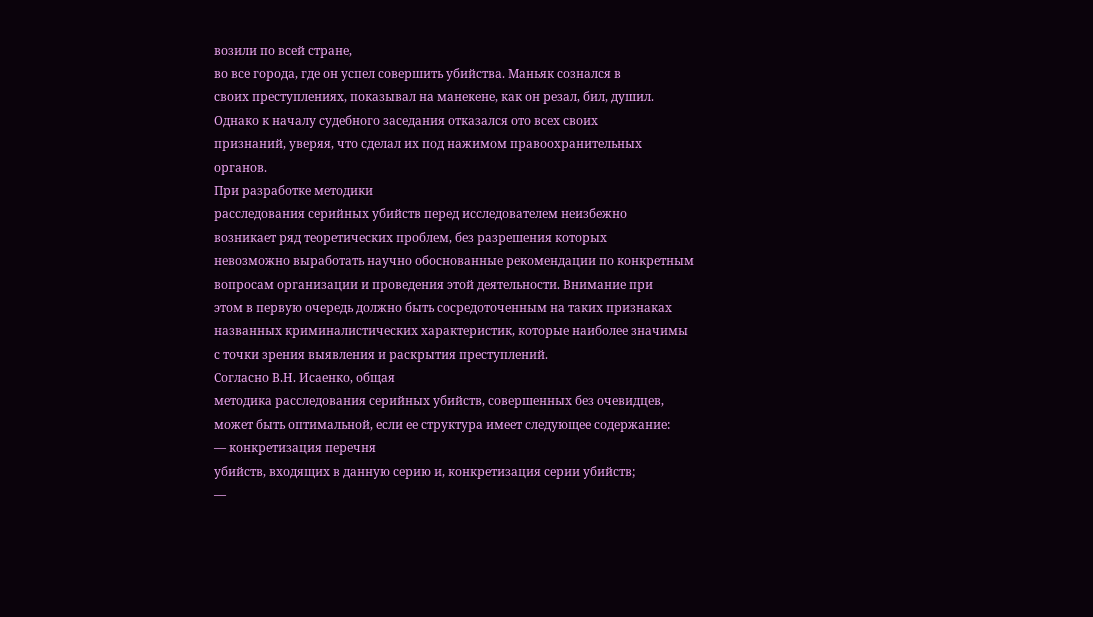возили по всей стране,
во все города, где он успел совершить убийства. Маньяк сознался в
своих преступлениях, показывал на манекене, как он резал, бил, душил.
Однако к началу судебного заседания отказался ото всех своих
признаний, уверяя, что сделал их под нажимом правоохранительных
органов.
При разработке методики
расследования серийных убийств перед исследователем неизбежно
возникает ряд теоретических проблем, без разрешения которых
невозможно выработать научно обоснованные рекомендации по конкретным
вопросам организации и проведения этой деятельности. Внимание при
этом в первую очередь должно быть сосредоточенным на таких признаках
названных криминалистических характеристик, которые наиболее значимы
с точки зрения выявления и раскрытия преступлений.
Согласно В.Н. Исаенко, общая
методика расследования серийных убийств, совершенных без очевидцев,
может быть оптимальной, если ее структура имеет следующее содержание:
— конкретизация перечня
убийств, входящих в данную серию и, конкретизация серии убийств;
—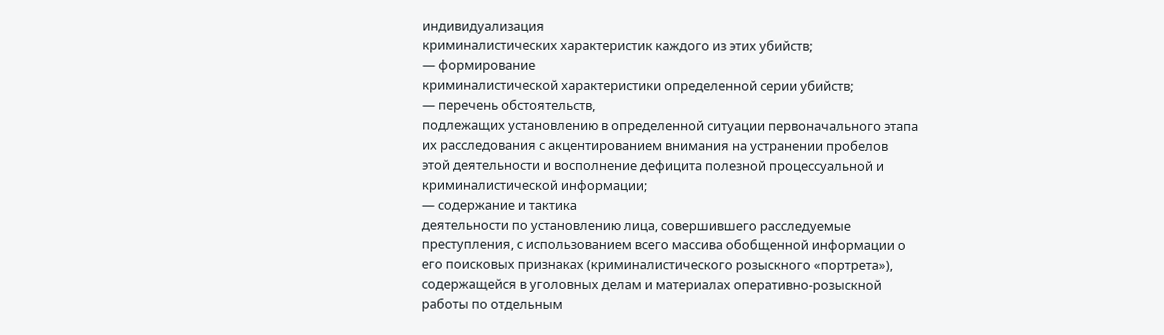индивидуализация
криминалистических характеристик каждого из этих убийств;
— формирование
криминалистической характеристики определенной серии убийств;
— перечень обстоятельств,
подлежащих установлению в определенной ситуации первоначального этапа
их расследования с акцентированием внимания на устранении пробелов
этой деятельности и восполнение дефицита полезной процессуальной и
криминалистической информации;
— содержание и тактика
деятельности по установлению лица, совершившего расследуемые
преступления, с использованием всего массива обобщенной информации о
его поисковых признаках (криминалистического розыскного «портрета»),
содержащейся в уголовных делам и материалах оперативно-розыскной
работы по отдельным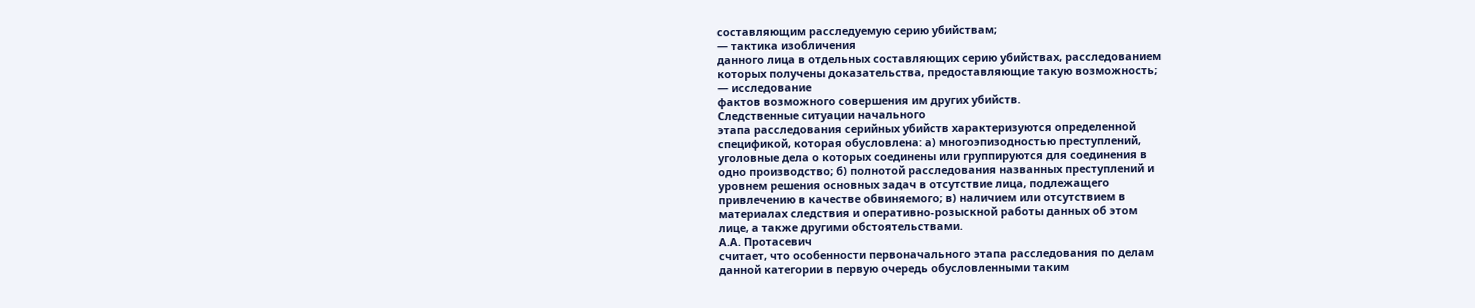составляющим расследуемую серию убийствам;
— тактика изобличения
данного лица в отдельных составляющих серию убийствах, расследованием
которых получены доказательства, предоставляющие такую возможность;
— исследование
фактов возможного совершения им других убийств.
Следственные ситуации начального
этапа расследования серийных убийств характеризуются определенной
спецификой, которая обусловлена: а) многоэпизодностью преступлений,
уголовные дела о которых соединены или группируются для соединения в
одно производство; б) полнотой расследования названных преступлений и
уровнем решения основных задач в отсутствие лица, подлежащего
привлечению в качестве обвиняемого; в) наличием или отсутствием в
материалах следствия и оперативно-розыскной работы данных об этом
лице, а также другими обстоятельствами.
А.А. Протасевич
считает, что особенности первоначального этапа расследования по делам
данной категории в первую очередь обусловленными таким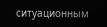ситуационным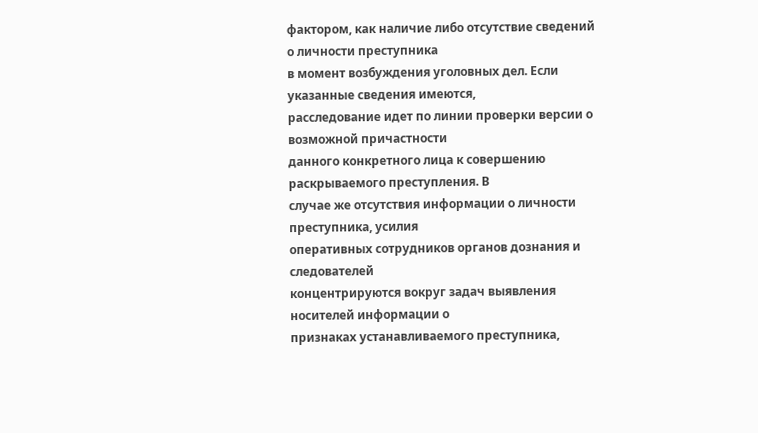фактором, как наличие либо отсутствие сведений о личности преступника
в момент возбуждения уголовных дел. Если указанные сведения имеются,
расследование идет по линии проверки версии о возможной причастности
данного конкретного лица к совершению раскрываемого преступления. В
случае же отсутствия информации о личности преступника, усилия
оперативных сотрудников органов дознания и следователей
концентрируются вокруг задач выявления носителей информации о
признаках устанавливаемого преступника,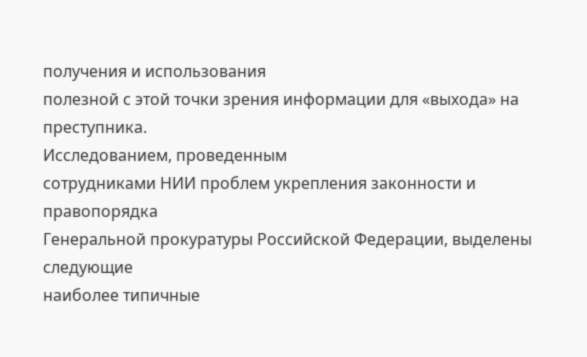получения и использования
полезной с этой точки зрения информации для «выхода» на
преступника.
Исследованием, проведенным
сотрудниками НИИ проблем укрепления законности и правопорядка
Генеральной прокуратуры Российской Федерации, выделены следующие
наиболее типичные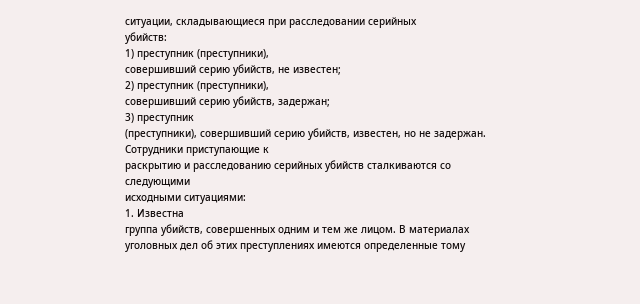ситуации, складывающиеся при расследовании серийных
убийств:
1) преступник (преступники),
совершивший серию убийств, не известен;
2) преступник (преступники),
совершивший серию убийств, задержан;
3) преступник
(преступники), совершивший серию убийств, известен, но не задержан.
Сотрудники приступающие к
раскрытию и расследованию серийных убийств сталкиваются со следующими
исходными ситуациями:
1. Известна
группа убийств, совершенных одним и тем же лицом. В материалах
уголовных дел об этих преступлениях имеются определенные тому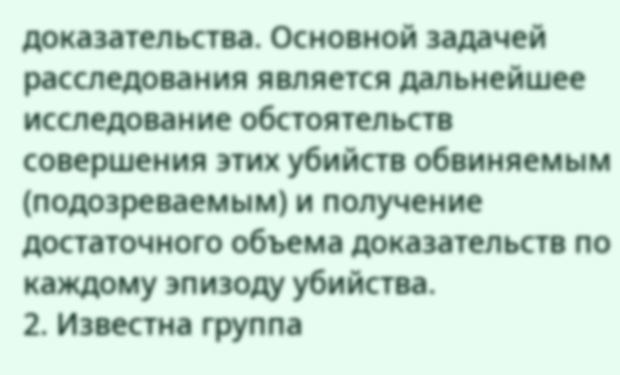доказательства. Основной задачей расследования является дальнейшее
исследование обстоятельств совершения этих убийств обвиняемым
(подозреваемым) и получение достаточного объема доказательств по
каждому эпизоду убийства.
2. Известна группа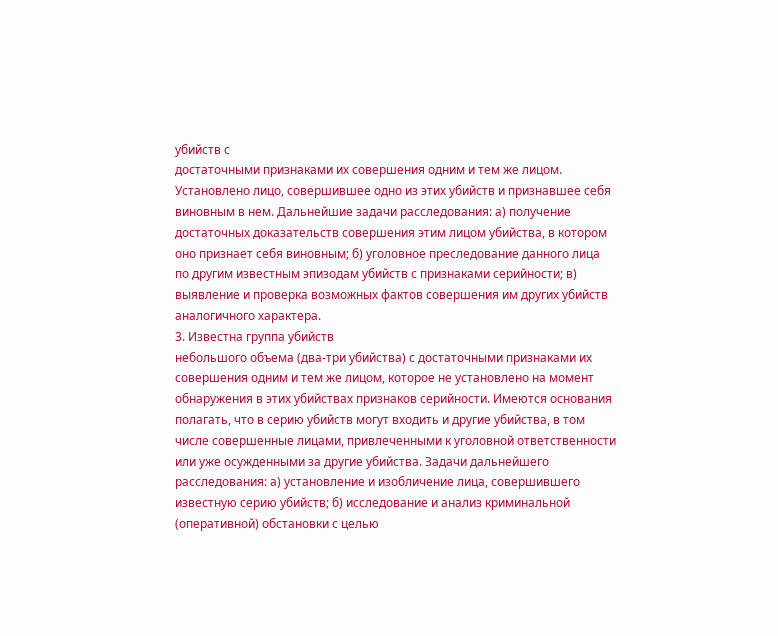убийств с
достаточными признаками их совершения одним и тем же лицом.
Установлено лицо, совершившее одно из этих убийств и признавшее себя
виновным в нем. Дальнейшие задачи расследования: а) получение
достаточных доказательств совершения этим лицом убийства, в котором
оно признает себя виновным; б) уголовное преследование данного лица
по другим известным эпизодам убийств с признаками серийности; в)
выявление и проверка возможных фактов совершения им других убийств
аналогичного характера.
3. Известна группа убийств
небольшого объема (два-три убийства) с достаточными признаками их
совершения одним и тем же лицом, которое не установлено на момент
обнаружения в этих убийствах признаков серийности. Имеются основания
полагать, что в серию убийств могут входить и другие убийства, в том
числе совершенные лицами, привлеченными к уголовной ответственности
или уже осужденными за другие убийства. Задачи дальнейшего
расследования: а) установление и изобличение лица, совершившего
известную серию убийств; б) исследование и анализ криминальной
(оперативной) обстановки с целью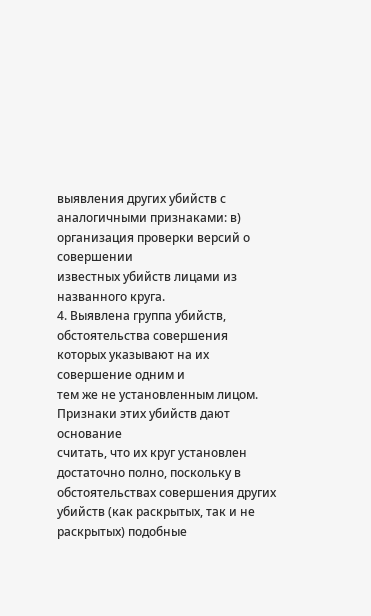выявления других убийств с
аналогичными признаками: в) организация проверки версий о совершении
известных убийств лицами из названного круга.
4. Выявлена группа убийств,
обстоятельства совершения которых указывают на их совершение одним и
тем же не установленным лицом. Признаки этих убийств дают основание
считать, что их круг установлен достаточно полно, поскольку в
обстоятельствах совершения других убийств (как раскрытых, так и не
раскрытых) подобные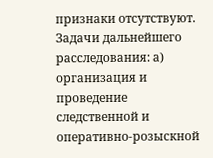признаки отсутствуют. Задачи дальнейшего
расследования: а) организация и проведение следственной и
оперативно-розыскной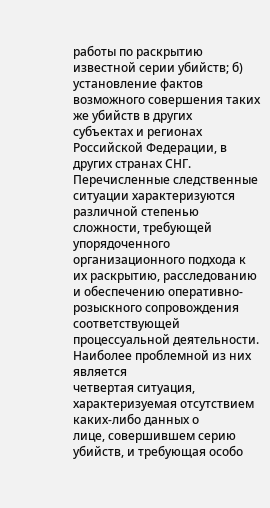работы по раскрытию известной серии убийств; б)
установление фактов возможного совершения таких же убийств в других
субъектах и регионах Российской Федерации, в других странах СНГ.
Перечисленные следственные
ситуации характеризуются различной степенью сложности, требующей
упорядоченного организационного подхода к их раскрытию, расследованию
и обеспечению оперативно-розыскного сопровождения соответствующей
процессуальной деятельности. Наиболее проблемной из них является
четвертая ситуация, характеризуемая отсутствием каких-либо данных о
лице, совершившем серию убийств, и требующая особо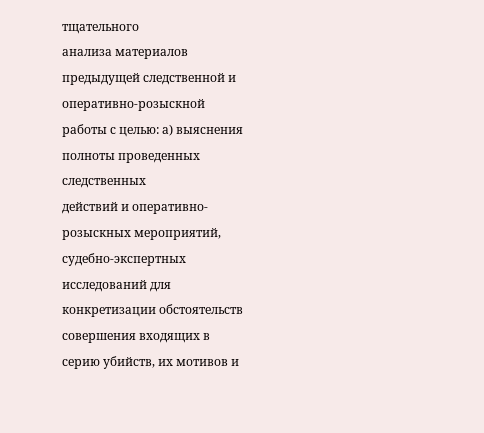тщательного
анализа материалов предыдущей следственной и оперативно-розыскной
работы с целью: а) выяснения полноты проведенных следственных
действий и оперативно-розыскных мероприятий, судебно-экспертных
исследований для конкретизации обстоятельств совершения входящих в
серию убийств, их мотивов и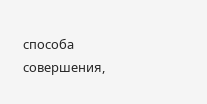способа совершения,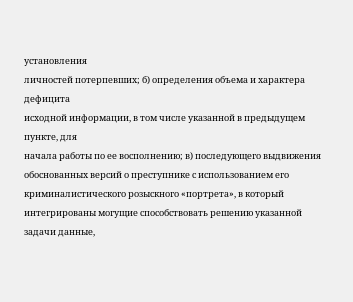установления
личностей потерпевших; б) определения объема и характера дефицита
исходной информации, в том числе указанной в предыдущем пункте, для
начала работы по ее восполнению; в) последующего выдвижения
обоснованных версий о преступнике с использованием его
криминалистического розыскного «портрета», в который
интегрированы могущие способствовать решению указанной задачи данные,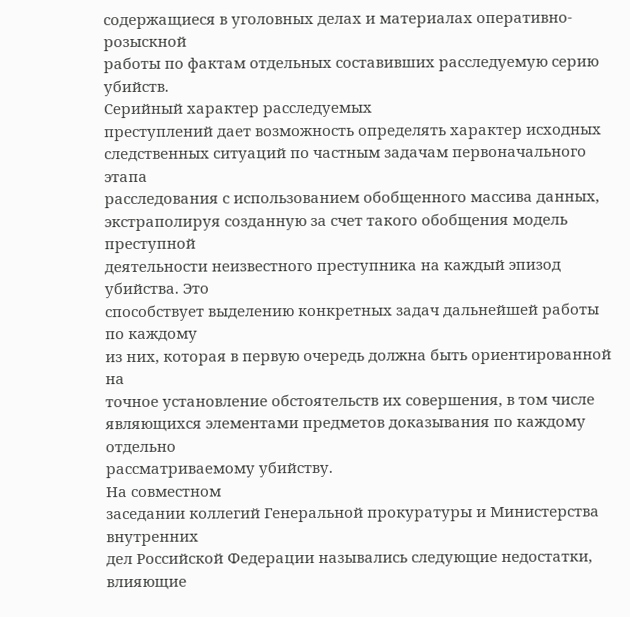содержащиеся в уголовных делах и материалах оперативно-розыскной
работы по фактам отдельных составивших расследуемую серию убийств.
Серийный характер расследуемых
преступлений дает возможность определять характер исходных
следственных ситуаций по частным задачам первоначального этапа
расследования с использованием обобщенного массива данных,
экстраполируя созданную за счет такого обобщения модель преступной
деятельности неизвестного преступника на каждый эпизод убийства. Это
способствует выделению конкретных задач дальнейшей работы по каждому
из них, которая в первую очередь должна быть ориентированной на
точное установление обстоятельств их совершения, в том числе
являющихся элементами предметов доказывания по каждому отдельно
рассматриваемому убийству.
На совместном
заседании коллегий Генеральной прокуратуры и Министерства внутренних
дел Российской Федерации назывались следующие недостатки, влияющие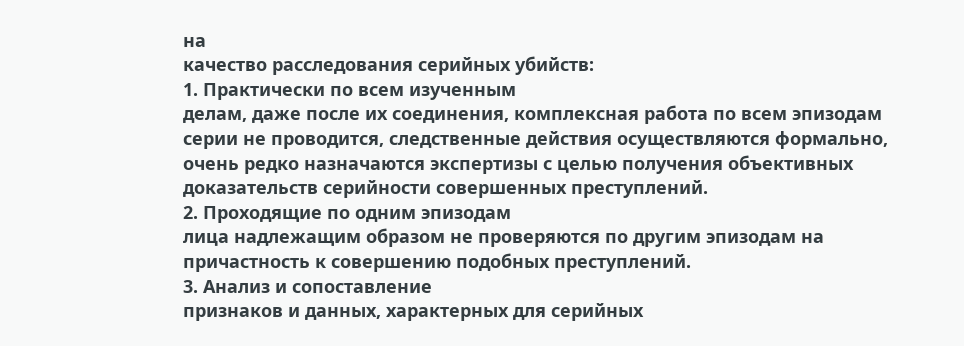на
качество расследования серийных убийств:
1. Практически по всем изученным
делам, даже после их соединения, комплексная работа по всем эпизодам
серии не проводится, следственные действия осуществляются формально,
очень редко назначаются экспертизы с целью получения объективных
доказательств серийности совершенных преступлений.
2. Проходящие по одним эпизодам
лица надлежащим образом не проверяются по другим эпизодам на
причастность к совершению подобных преступлений.
3. Анализ и сопоставление
признаков и данных, характерных для серийных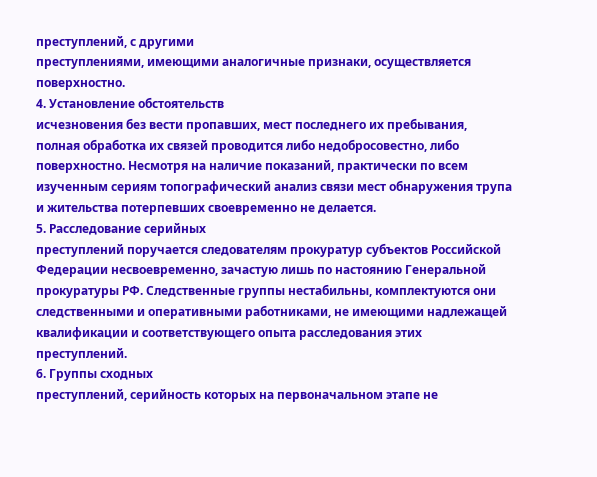преступлений, с другими
преступлениями, имеющими аналогичные признаки, осуществляется
поверхностно.
4. Установление обстоятельств
исчезновения без вести пропавших, мест последнего их пребывания,
полная обработка их связей проводится либо недобросовестно, либо
поверхностно. Несмотря на наличие показаний, практически по всем
изученным сериям топографический анализ связи мест обнаружения трупа
и жительства потерпевших своевременно не делается.
5. Расследование серийных
преступлений поручается следователям прокуратур субъектов Российской
Федерации несвоевременно, зачастую лишь по настоянию Генеральной
прокуратуры РФ. Следственные группы нестабильны, комплектуются они
следственными и оперативными работниками, не имеющими надлежащей
квалификации и соответствующего опыта расследования этих
преступлений.
6. Группы сходных
преступлений, серийность которых на первоначальном этапе не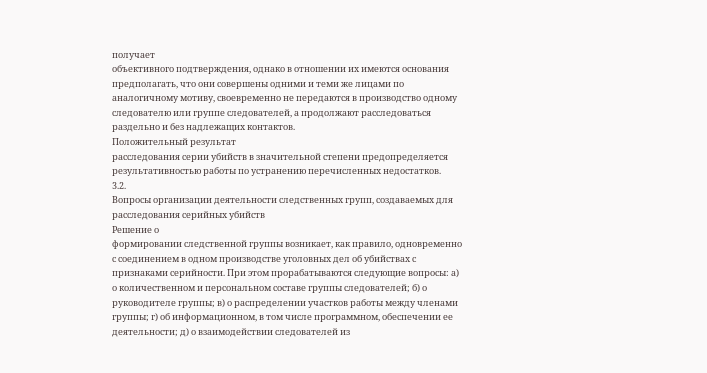получает
объективного подтверждения, однако в отношении их имеются основания
предполагать, что они совершены одними и теми же лицами по
аналогичному мотиву, своевременно не передаются в производство одному
следователю или группе следователей, а продолжают расследоваться
раздельно и без надлежащих контактов.
Положительный результат
расследования серии убийств в значительной степени предопределяется
результативностью работы по устранению перечисленных недостатков.
3.2.
Вопросы организации деятельности следственных групп, создаваемых для
расследования серийных убийств
Решение о
формировании следственной группы возникает, как правило, одновременно
с соединением в одном производстве уголовных дел об убийствах с
признаками серийности. При этом прорабатываются следующие вопросы: а)
о количественном и персональном составе группы следователей; б) о
руководителе группы; в) о распределении участков работы между членами
группы; г) об информационном, в том числе программном, обеспечении ее
деятельности; д) о взаимодействии следователей из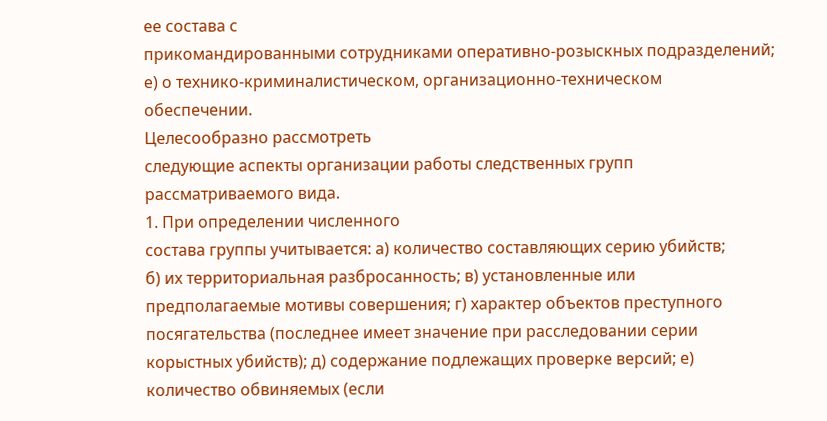ее состава с
прикомандированными сотрудниками оперативно-розыскных подразделений;
е) о технико-криминалистическом, организационно-техническом
обеспечении.
Целесообразно рассмотреть
следующие аспекты организации работы следственных групп
рассматриваемого вида.
1. При определении численного
состава группы учитывается: а) количество составляющих серию убийств;
б) их территориальная разбросанность; в) установленные или
предполагаемые мотивы совершения; г) характер объектов преступного
посягательства (последнее имеет значение при расследовании серии
корыстных убийств); д) содержание подлежащих проверке версий; е)
количество обвиняемых (если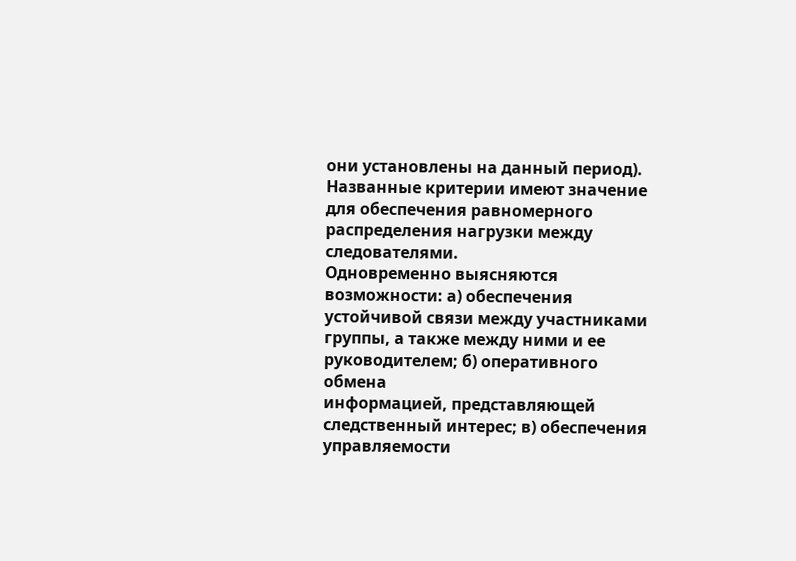они установлены на данный период).
Названные критерии имеют значение для обеспечения равномерного
распределения нагрузки между следователями.
Одновременно выясняются
возможности: а) обеспечения устойчивой связи между участниками
группы, а также между ними и ее руководителем; б) оперативного обмена
информацией, представляющей следственный интерес; в) обеспечения
управляемости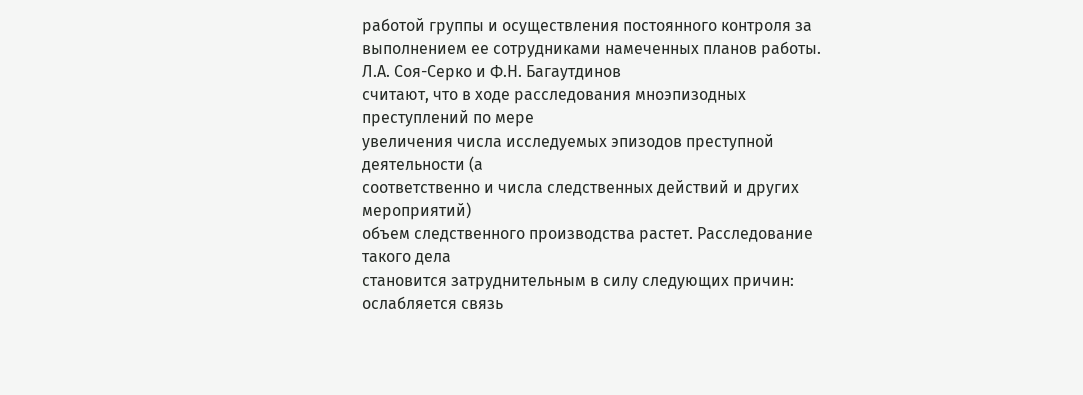работой группы и осуществления постоянного контроля за
выполнением ее сотрудниками намеченных планов работы.
Л.А. Соя-Серко и Ф.Н. Багаутдинов
считают, что в ходе расследования мноэпизодных преступлений по мере
увеличения числа исследуемых эпизодов преступной деятельности (а
соответственно и числа следственных действий и других мероприятий)
объем следственного производства растет. Расследование такого дела
становится затруднительным в силу следующих причин: ослабляется связь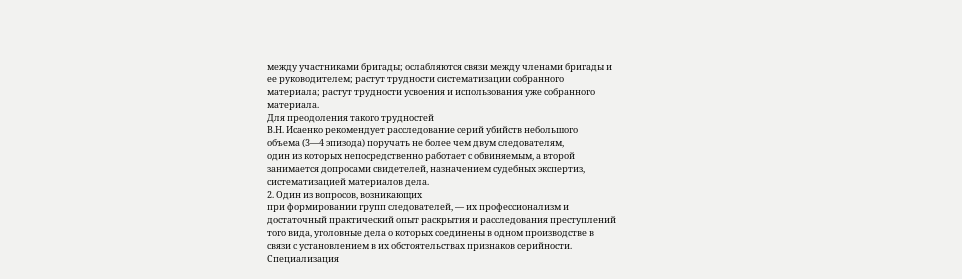между участниками бригады; ослабляются связи между членами бригады и
ее руководителем; растут трудности систематизации собранного
материала; растут трудности усвоения и использования уже собранного
материала.
Для преодоления такого трудностей
В.Н. Исаенко рекомендует расследование серий убийств небольшого
объема (3—4 эпизода) поручать не более чем двум следователям,
один из которых непосредственно работает с обвиняемым, а второй
занимается допросами свидетелей, назначением судебных экспертиз,
систематизацией материалов дела.
2. Один из вопросов, возникающих
при формировании групп следователей, — их профессионализм и
достаточный практический опыт раскрытия и расследования преступлений
того вида, уголовные дела о которых соединены в одном производстве в
связи с установлением в их обстоятельствах признаков серийности.
Специализация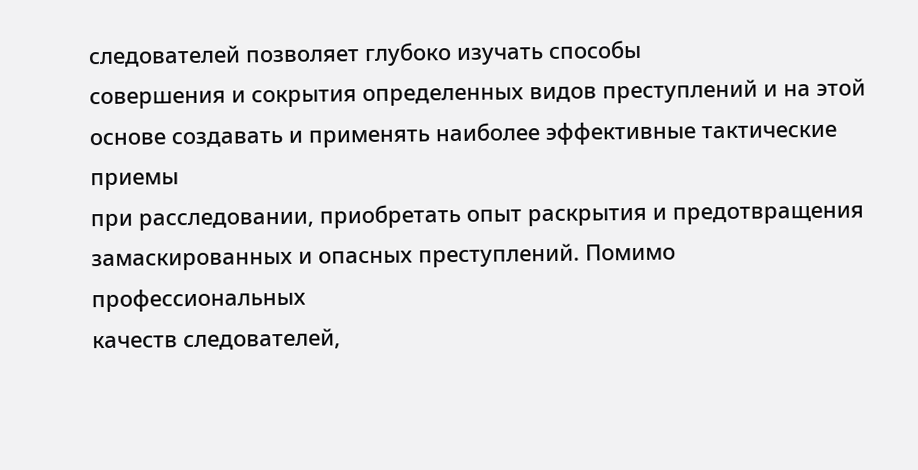следователей позволяет глубоко изучать способы
совершения и сокрытия определенных видов преступлений и на этой
основе создавать и применять наиболее эффективные тактические приемы
при расследовании, приобретать опыт раскрытия и предотвращения
замаскированных и опасных преступлений. Помимо профессиональных
качеств следователей,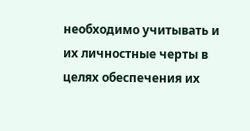необходимо учитывать и их личностные черты в
целях обеспечения их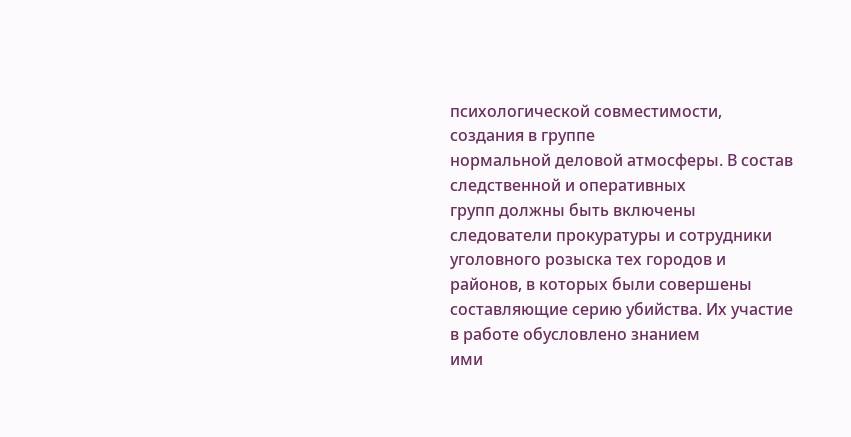психологической совместимости, создания в группе
нормальной деловой атмосферы. В состав следственной и оперативных
групп должны быть включены следователи прокуратуры и сотрудники
уголовного розыска тех городов и районов, в которых были совершены
составляющие серию убийства. Их участие в работе обусловлено знанием
ими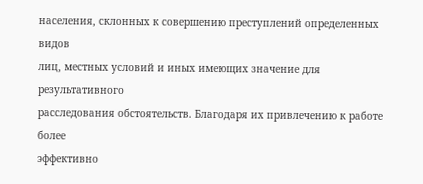населения, склонных к совершению преступлений определенных видов
лиц, местных условий и иных имеющих значение для результативного
расследования обстоятельств. Благодаря их привлечению к работе более
эффективно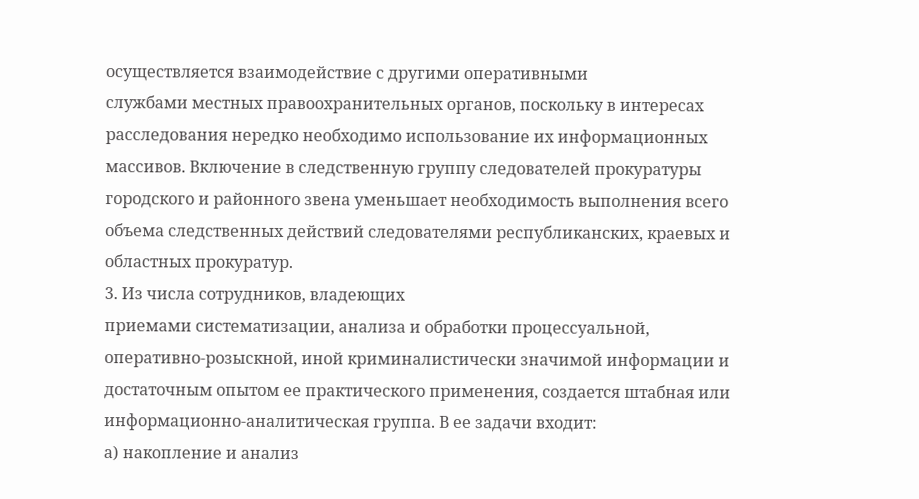осуществляется взаимодействие с другими оперативными
службами местных правоохранительных органов, поскольку в интересах
расследования нередко необходимо использование их информационных
массивов. Включение в следственную группу следователей прокуратуры
городского и районного звена уменьшает необходимость выполнения всего
объема следственных действий следователями республиканских, краевых и
областных прокуратур.
3. Из числа сотрудников, владеющих
приемами систематизации, анализа и обработки процессуальной,
оперативно-розыскной, иной криминалистически значимой информации и
достаточным опытом ее практического применения, создается штабная или
информационно-аналитическая группа. В ее задачи входит:
а) накопление и анализ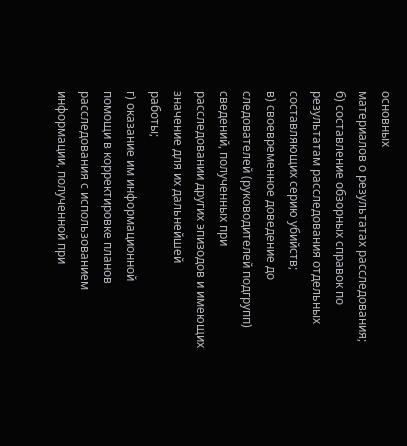основных
материалов о результатах расследования;
б) составление обзорных справок по
результатам расследования отдельных составляющих серию убийств;
в) своевременное доведение до
следователей (руководителей подгрупп) сведений, полученных при
расследовании других эпизодов и имеющих значение для их дальнейшей
работы;
г) оказание им информационной
помощи в корректировке планов расследования с использованием
информации, полученной при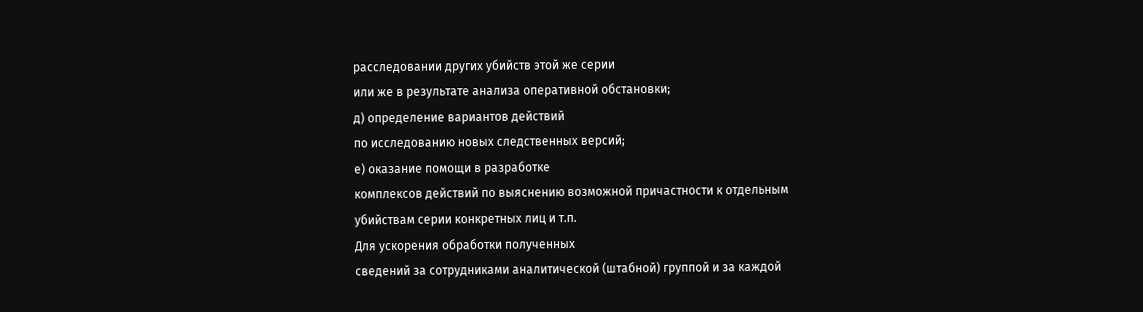расследовании других убийств этой же серии
или же в результате анализа оперативной обстановки;
д) определение вариантов действий
по исследованию новых следственных версий;
е) оказание помощи в разработке
комплексов действий по выяснению возможной причастности к отдельным
убийствам серии конкретных лиц и т.п.
Для ускорения обработки полученных
сведений за сотрудниками аналитической (штабной) группой и за каждой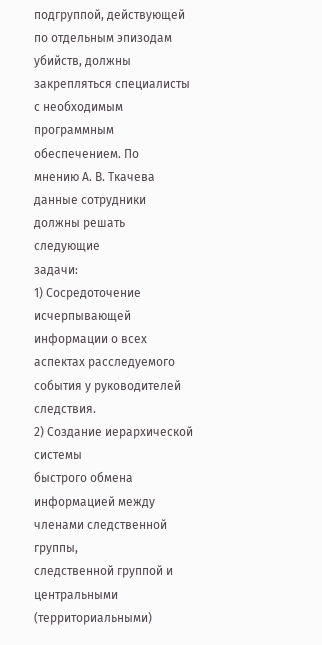подгруппой, действующей по отдельным эпизодам убийств, должны
закрепляться специалисты с необходимым программным обеспечением. По
мнению А. В. Ткачева данные сотрудники должны решать следующие
задачи:
1) Сосредоточение исчерпывающей
информации о всех аспектах расследуемого события у руководителей
следствия.
2) Создание иерархической системы
быстрого обмена информацией между членами следственной группы,
следственной группой и центральными (территориальными)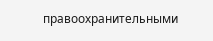правоохранительными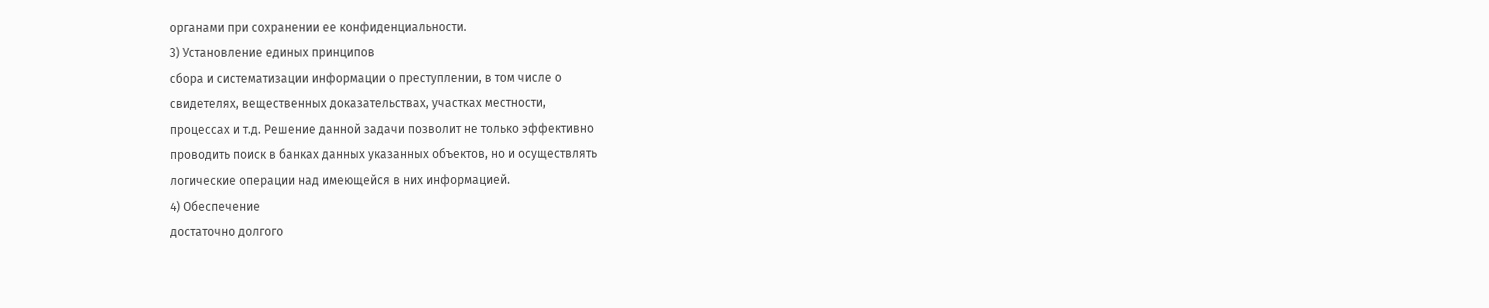органами при сохранении ее конфиденциальности.
3) Установление единых принципов
сбора и систематизации информации о преступлении, в том числе о
свидетелях, вещественных доказательствах, участках местности,
процессах и т.д. Решение данной задачи позволит не только эффективно
проводить поиск в банках данных указанных объектов, но и осуществлять
логические операции над имеющейся в них информацией.
4) Обеспечение
достаточно долгого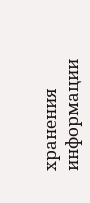хранения информации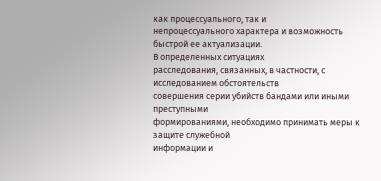как процессуального, так и
непроцессуального характера и возможность быстрой ее актуализации.
В определенных ситуациях
расследования, связанных, в частности, с исследованием обстоятельств
совершения серии убийств бандами или иными преступными
формированиями, необходимо принимать меры к защите служебной
информации и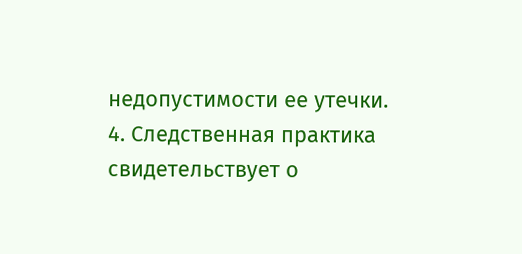недопустимости ее утечки.
4. Следственная практика
свидетельствует о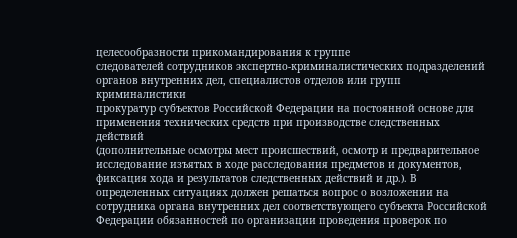целесообразности прикомандирования к группе
следователей сотрудников экспертно-криминалистических подразделений
органов внутренних дел, специалистов отделов или групп криминалистики
прокуратур субъектов Российской Федерации на постоянной основе для
применения технических средств при производстве следственных действий
(дополнительные осмотры мест происшествий, осмотр и предварительное
исследование изъятых в ходе расследования предметов и документов,
фиксация хода и результатов следственных действий и др.). В
определенных ситуациях должен решаться вопрос о возложении на
сотрудника органа внутренних дел соответствующего субъекта Российской
Федерации обязанностей по организации проведения проверок по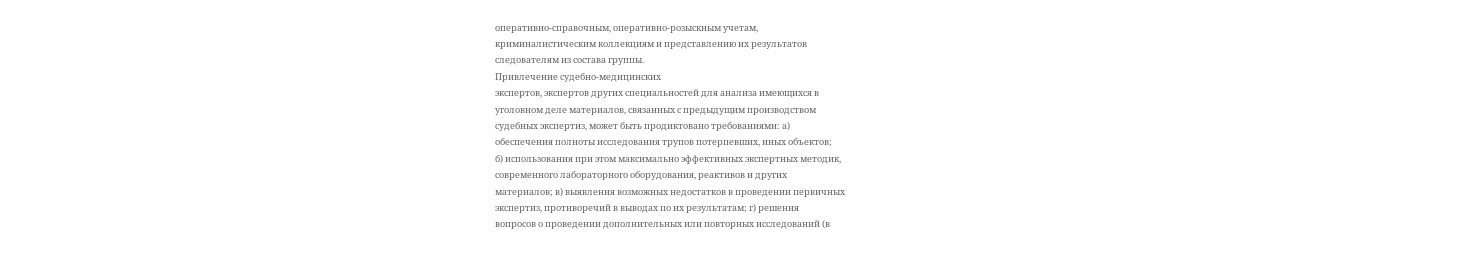оперативно-справочным, оперативно-розыскным учетам,
криминалистическим коллекциям и представлению их результатов
следователям из состава группы.
Привлечение судебно-медицинских
экспертов, экспертов других специальностей для анализа имеющихся в
уголовном деле материалов, связанных с предыдущим производством
судебных экспертиз, может быть продиктовано требованиями: а)
обеспечения полноты исследования трупов потерпевших, иных объектов;
б) использования при этом максимально эффективных экспертных методик,
современного лабораторного оборудования, реактивов и других
материалов; в) выявления возможных недостатков в проведении первичных
экспертиз, противоречий в выводах по их результатам; г) решения
вопросов о проведении дополнительных или повторных исследований (в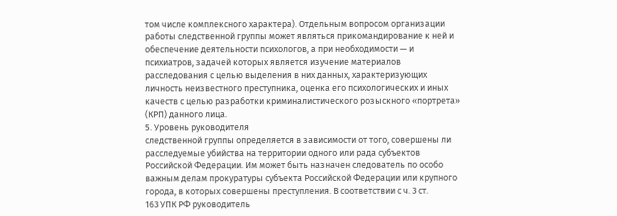том числе комплексного характера). Отдельным вопросом организации
работы следственной группы может являться прикомандирование к ней и
обеспечение деятельности психологов, а при необходимости — и
психиатров, задачей которых является изучение материалов
расследования с целью выделения в них данных, характеризующих
личность неизвестного преступника, оценка его психологических и иных
качеств с целью разработки криминалистического розыскного «портрета»
(КРП) данного лица.
5. Уровень руководителя
следственной группы определяется в зависимости от того, совершены ли
расследуемые убийства на территории одного или рада субъектов
Российской Федерации. Им может быть назначен следователь по особо
важным делам прокуратуры субъекта Российской Федерации или крупного
города, в которых совершены преступления. В соответствии с ч. 3 ст.
163 УПК РФ руководитель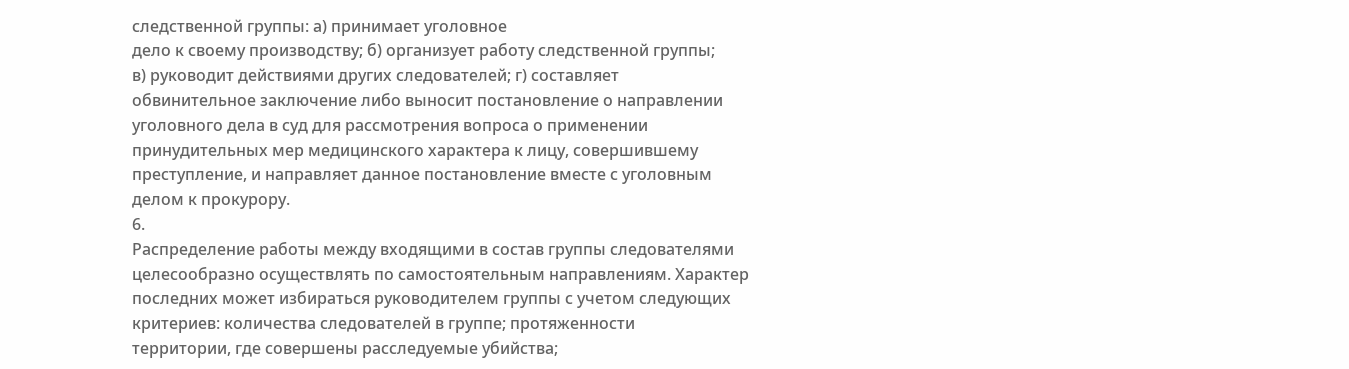следственной группы: а) принимает уголовное
дело к своему производству; б) организует работу следственной группы;
в) руководит действиями других следователей; г) составляет
обвинительное заключение либо выносит постановление о направлении
уголовного дела в суд для рассмотрения вопроса о применении
принудительных мер медицинского характера к лицу, совершившему
преступление, и направляет данное постановление вместе с уголовным
делом к прокурору.
6.
Распределение работы между входящими в состав группы следователями
целесообразно осуществлять по самостоятельным направлениям. Характер
последних может избираться руководителем группы с учетом следующих
критериев: количества следователей в группе; протяженности
территории, где совершены расследуемые убийства;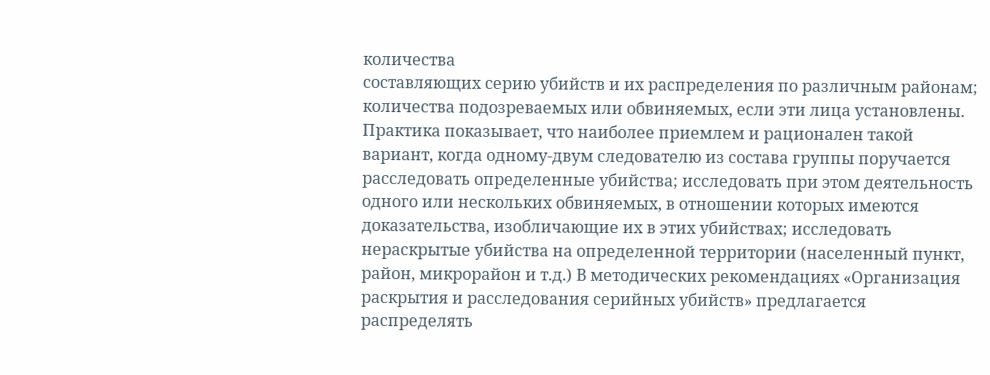количества
составляющих серию убийств и их распределения по различным районам;
количества подозреваемых или обвиняемых, если эти лица установлены.
Практика показывает, что наиболее приемлем и рационален такой
вариант, когда одному-двум следователю из состава группы поручается
расследовать определенные убийства; исследовать при этом деятельность
одного или нескольких обвиняемых, в отношении которых имеются
доказательства, изобличающие их в этих убийствах; исследовать
нераскрытые убийства на определенной территории (населенный пункт,
район, микрорайон и т.д.) В методических рекомендациях «Организация
раскрытия и расследования серийных убийств» предлагается
распределять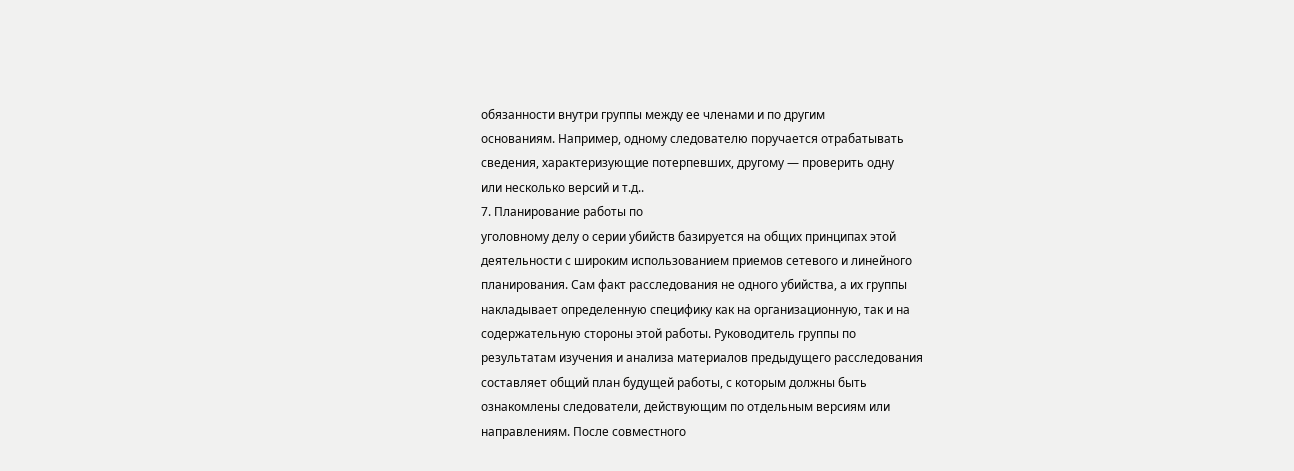обязанности внутри группы между ее членами и по другим
основаниям. Например, одному следователю поручается отрабатывать
сведения, характеризующие потерпевших, другому — проверить одну
или несколько версий и т.д..
7. Планирование работы по
уголовному делу о серии убийств базируется на общих принципах этой
деятельности с широким использованием приемов сетевого и линейного
планирования. Сам факт расследования не одного убийства, а их группы
накладывает определенную специфику как на организационную, так и на
содержательную стороны этой работы. Руководитель группы по
результатам изучения и анализа материалов предыдущего расследования
составляет общий план будущей работы, с которым должны быть
ознакомлены следователи, действующим по отдельным версиям или
направлениям. После совместного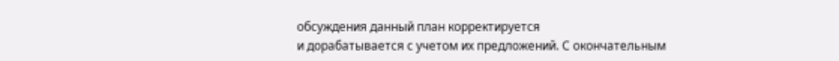обсуждения данный план корректируется
и дорабатывается с учетом их предложений. С окончательным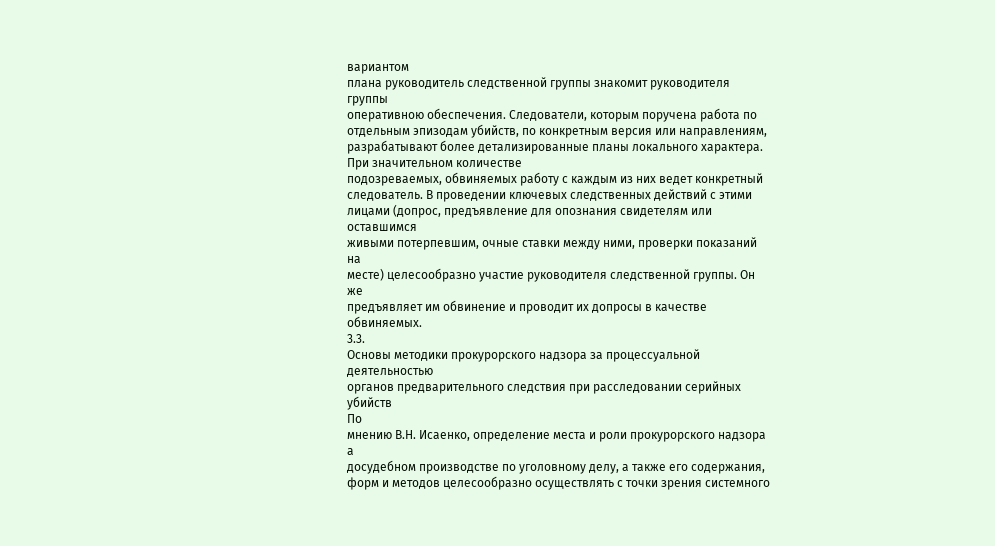вариантом
плана руководитель следственной группы знакомит руководителя группы
оперативною обеспечения. Следователи, которым поручена работа по
отдельным эпизодам убийств, по конкретным версия или направлениям,
разрабатывают более детализированные планы локального характера.
При значительном количестве
подозреваемых, обвиняемых работу с каждым из них ведет конкретный
следователь. В проведении ключевых следственных действий с этими
лицами (допрос, предъявление для опознания свидетелям или оставшимся
живыми потерпевшим, очные ставки между ними, проверки показаний на
месте) целесообразно участие руководителя следственной группы. Он же
предъявляет им обвинение и проводит их допросы в качестве обвиняемых.
3.3.
Основы методики прокурорского надзора за процессуальной деятельностью
органов предварительного следствия при расследовании серийных убийств
По
мнению В.Н. Исаенко, определение места и роли прокурорского надзора а
досудебном производстве по уголовному делу, а также его содержания,
форм и методов целесообразно осуществлять с точки зрения системного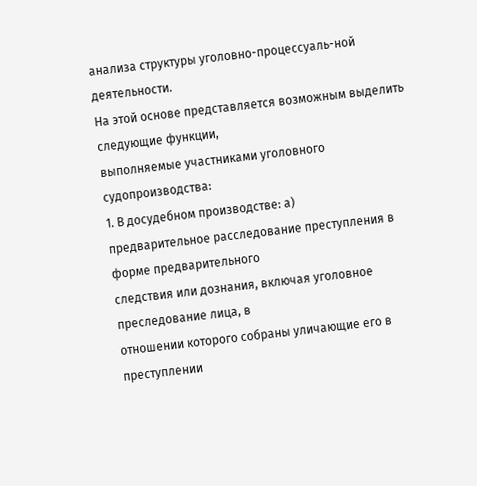анализа структуры уголовно-процессуаль-ной деятельности.
На этой основе представляется возможным выделить следующие функции,
выполняемые участниками уголовного судопроизводства:
1. В досудебном производстве: а)
предварительное расследование преступления в форме предварительного
следствия или дознания, включая уголовное преследование лица, в
отношении которого собраны уличающие его в преступлении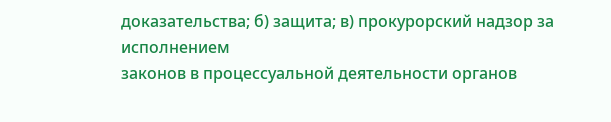доказательства; б) защита; в) прокурорский надзор за исполнением
законов в процессуальной деятельности органов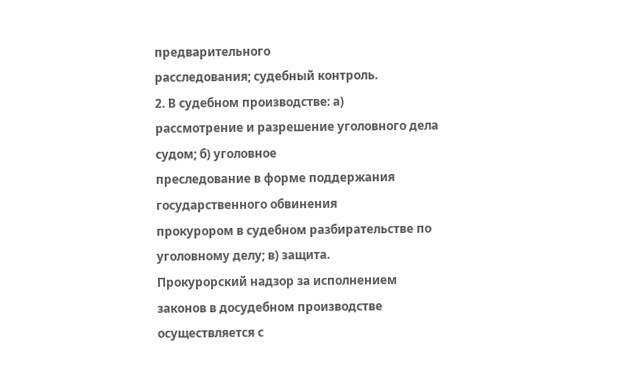предварительного
расследования; судебный контроль.
2. В судебном производстве: а)
рассмотрение и разрешение уголовного дела судом; б) уголовное
преследование в форме поддержания государственного обвинения
прокурором в судебном разбирательстве по уголовному делу; в) защита.
Прокурорский надзор за исполнением
законов в досудебном производстве осуществляется с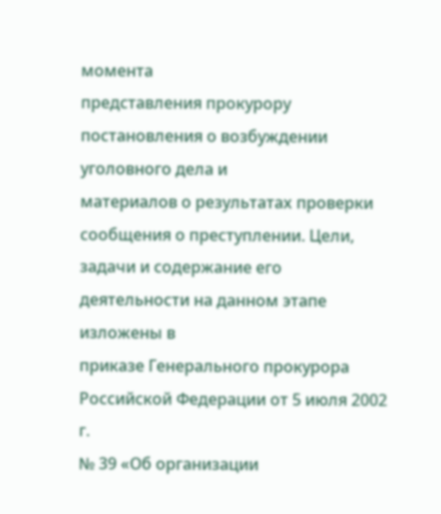момента
представления прокурору постановления о возбуждении уголовного дела и
материалов о результатах проверки сообщения о преступлении. Цели,
задачи и содержание его деятельности на данном этапе изложены в
приказе Генерального прокурора Российской Федерации от 5 июля 2002 г.
№ 39 «Об организации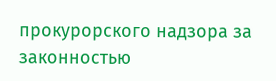прокурорского надзора за законностью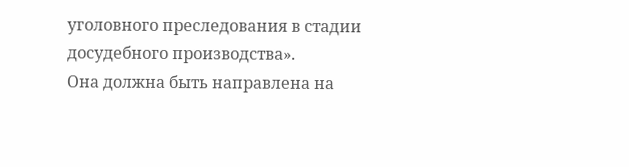уголовного преследования в стадии досудебного производства».
Она должна быть направлена на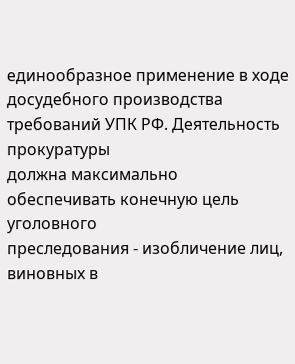единообразное применение в ходе
досудебного производства требований УПК РФ. Деятельность прокуратуры
должна максимально обеспечивать конечную цель уголовного
преследования - изобличение лиц, виновных в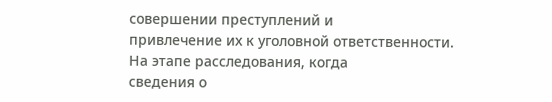совершении преступлений и
привлечение их к уголовной ответственности.
На этапе расследования, когда
сведения о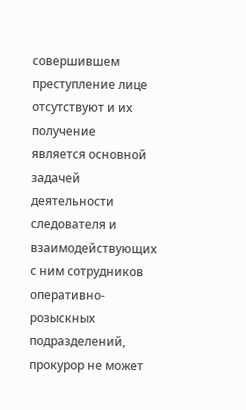совершившем преступление лице отсутствуют и их получение
является основной задачей деятельности следователя и
взаимодействующих с ним сотрудников оперативно-розыскных
подразделений, прокурор не может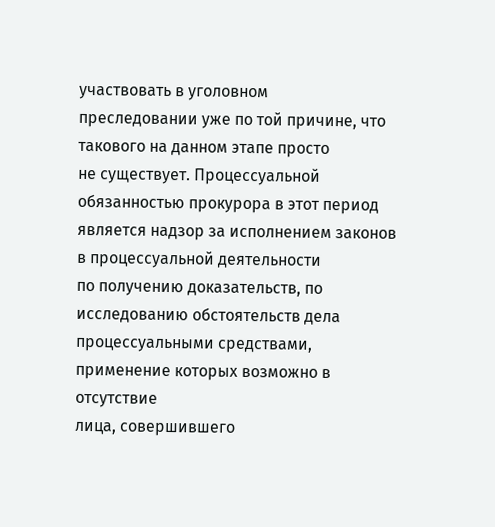участвовать в уголовном
преследовании уже по той причине, что такового на данном этапе просто
не существует. Процессуальной обязанностью прокурора в этот период
является надзор за исполнением законов в процессуальной деятельности
по получению доказательств, по исследованию обстоятельств дела
процессуальными средствами, применение которых возможно в отсутствие
лица, совершившего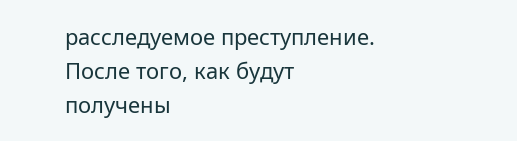расследуемое преступление.
После того, как будут получены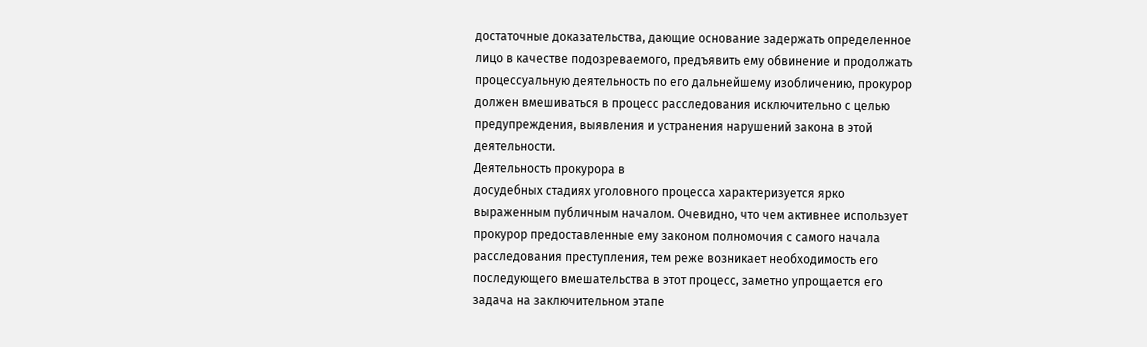достаточные доказательства, дающие основание задержать определенное
лицо в качестве подозреваемого, предъявить ему обвинение и продолжать
процессуальную деятельность по его дальнейшему изобличению, прокурор
должен вмешиваться в процесс расследования исключительно с целью
предупреждения, выявления и устранения нарушений закона в этой
деятельности.
Деятельность прокурора в
досудебных стадиях уголовного процесса характеризуется ярко
выраженным публичным началом. Очевидно, что чем активнее использует
прокурор предоставленные ему законом полномочия с самого начала
расследования преступления, тем реже возникает необходимость его
последующего вмешательства в этот процесс, заметно упрощается его
задача на заключительном этапе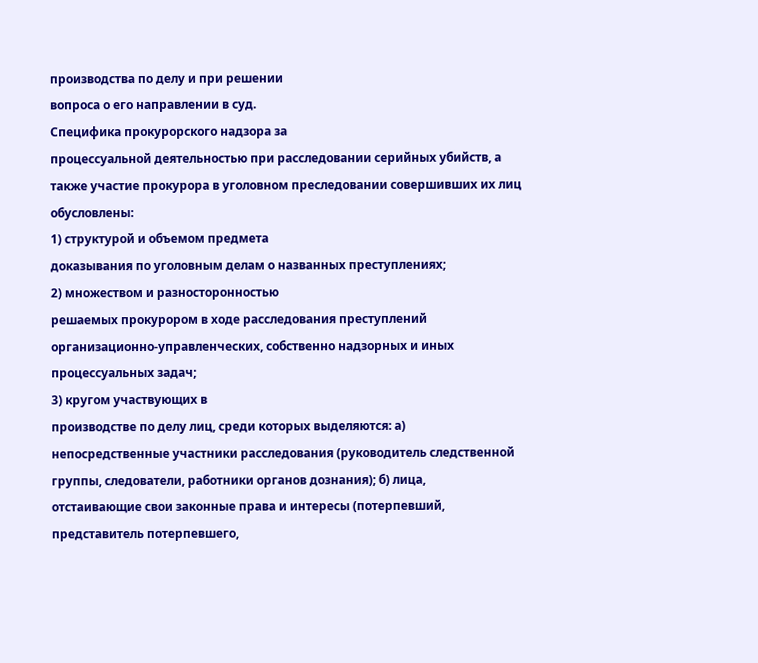производства по делу и при решении
вопроса о его направлении в суд.
Специфика прокурорского надзора за
процессуальной деятельностью при расследовании серийных убийств, а
также участие прокурора в уголовном преследовании совершивших их лиц
обусловлены:
1) структурой и объемом предмета
доказывания по уголовным делам о названных преступлениях;
2) множеством и разносторонностью
решаемых прокурором в ходе расследования преступлений
организационно-управленческих, собственно надзорных и иных
процессуальных задач;
3) кругом участвующих в
производстве по делу лиц, среди которых выделяются: а)
непосредственные участники расследования (руководитель следственной
группы, следователи, работники органов дознания); б) лица,
отстаивающие свои законные права и интересы (потерпевший,
представитель потерпевшего,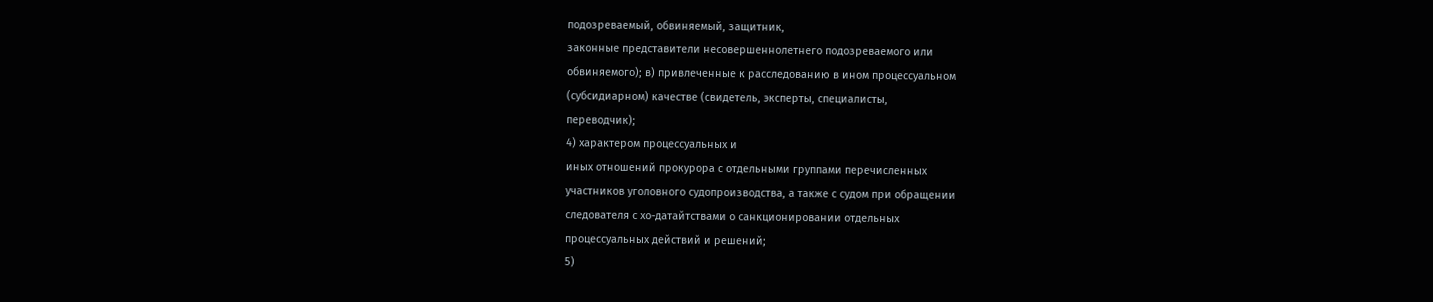подозреваемый, обвиняемый, защитник,
законные представители несовершеннолетнего подозреваемого или
обвиняемого); в) привлеченные к расследованию в ином процессуальном
(субсидиарном) качестве (свидетель, эксперты, специалисты,
переводчик);
4) характером процессуальных и
иных отношений прокурора с отдельными группами перечисленных
участников уголовного судопроизводства, а также с судом при обращении
следователя с хо-датайтствами о санкционировании отдельных
процессуальных действий и решений;
5)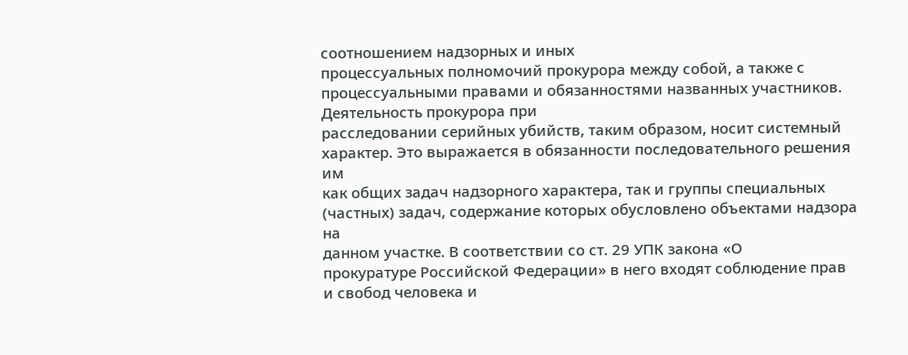соотношением надзорных и иных
процессуальных полномочий прокурора между собой, а также с
процессуальными правами и обязанностями названных участников.
Деятельность прокурора при
расследовании серийных убийств, таким образом, носит системный
характер. Это выражается в обязанности последовательного решения им
как общих задач надзорного характера, так и группы специальных
(частных) задач, содержание которых обусловлено объектами надзора на
данном участке. В соответствии со ст. 29 УПК закона «О
прокуратуре Российской Федерации» в него входят соблюдение прав
и свобод человека и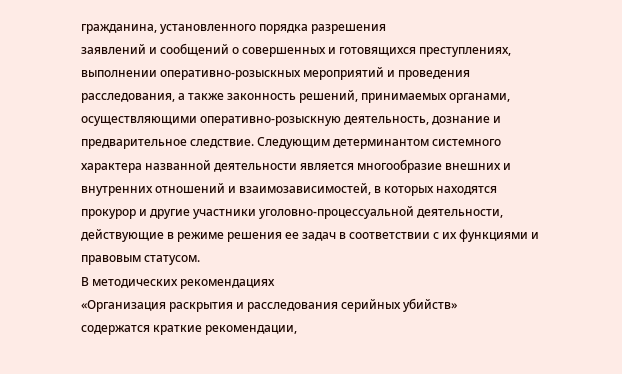гражданина, установленного порядка разрешения
заявлений и сообщений о совершенных и готовящихся преступлениях,
выполнении оперативно-розыскных мероприятий и проведения
расследования, а также законность решений, принимаемых органами,
осуществляющими оперативно-розыскную деятельность, дознание и
предварительное следствие. Следующим детерминантом системного
характера названной деятельности является многообразие внешних и
внутренних отношений и взаимозависимостей, в которых находятся
прокурор и другие участники уголовно-процессуальной деятельности,
действующие в режиме решения ее задач в соответствии с их функциями и
правовым статусом.
В методических рекомендациях
«Организация раскрытия и расследования серийных убийств»
содержатся краткие рекомендации,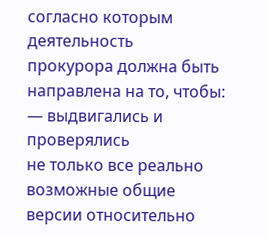согласно которым деятельность
прокурора должна быть направлена на то, чтобы:
— выдвигались и проверялись
не только все реально возможные общие версии относительно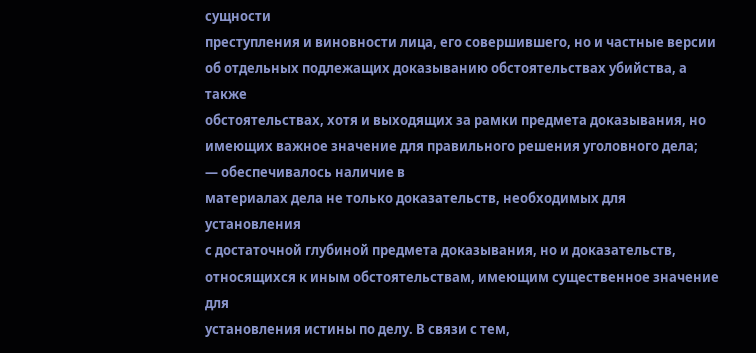сущности
преступления и виновности лица, его совершившего, но и частные версии
об отдельных подлежащих доказыванию обстоятельствах убийства, а также
обстоятельствах, хотя и выходящих за рамки предмета доказывания, но
имеющих важное значение для правильного решения уголовного дела;
— обеспечивалось наличие в
материалах дела не только доказательств, необходимых для установления
с достаточной глубиной предмета доказывания, но и доказательств,
относящихся к иным обстоятельствам, имеющим существенное значение для
установления истины по делу. В связи с тем,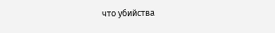что убийства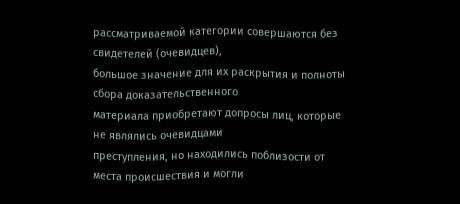рассматриваемой категории совершаются без свидетелей (очевидцев),
большое значение для их раскрытия и полноты сбора доказательственного
материала приобретают допросы лиц, которые не являлись очевидцами
преступления, но находились поблизости от места происшествия и могли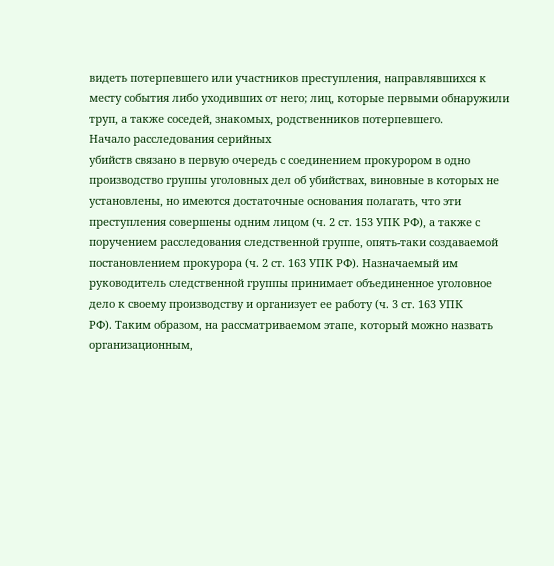видеть потерпевшего или участников преступления, направлявшихся к
месту события либо уходивших от него; лиц, которые первыми обнаружили
труп, а также соседей, знакомых, родственников потерпевшего.
Начало расследования серийных
убийств связано в первую очередь с соединением прокурором в одно
производство группы уголовных дел об убийствах, виновные в которых не
установлены, но имеются достаточные основания полагать, что эти
преступления совершены одним лицом (ч. 2 ст. 153 УПК РФ), а также с
поручением расследования следственной группе, опять-таки создаваемой
постановлением прокурора (ч. 2 ст. 163 УПК РФ). Назначаемый им
руководитель следственной группы принимает объединенное уголовное
дело к своему производству и организует ее работу (ч. 3 ст. 163 УПК
РФ). Таким образом, на рассматриваемом этапе, который можно назвать
организационным,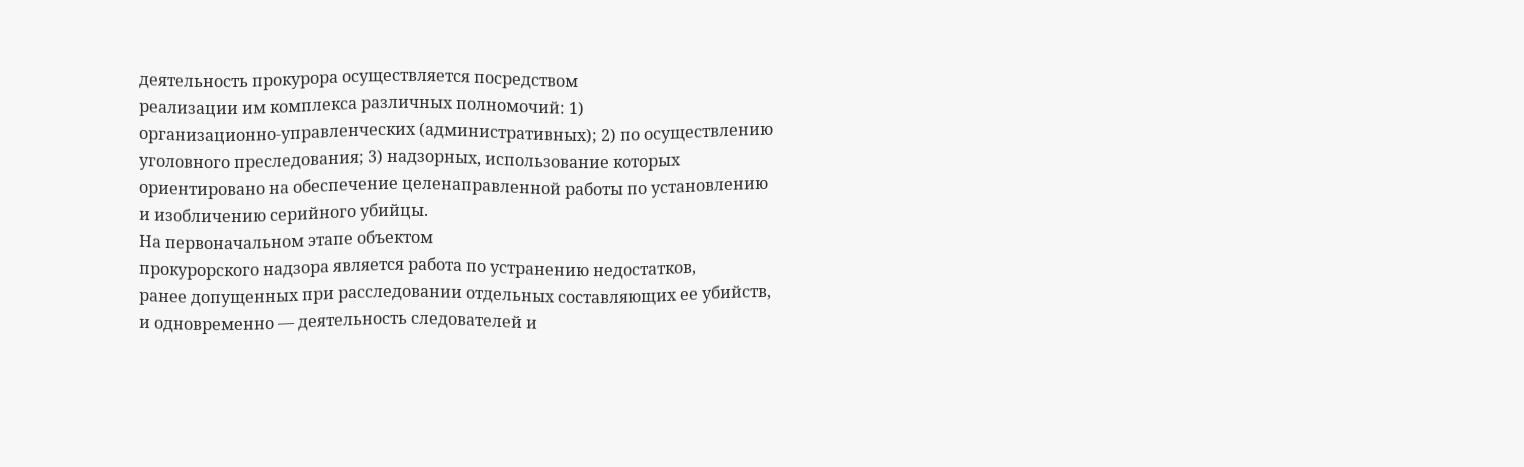деятельность прокурора осуществляется посредством
реализации им комплекса различных полномочий: 1)
организационно-управленческих (административных); 2) по осуществлению
уголовного преследования; 3) надзорных, использование которых
ориентировано на обеспечение целенаправленной работы по установлению
и изобличению серийного убийцы.
На первоначальном этапе объектом
прокурорского надзора является работа по устранению недостатков,
ранее допущенных при расследовании отдельных составляющих ее убийств,
и одновременно — деятельность следователей и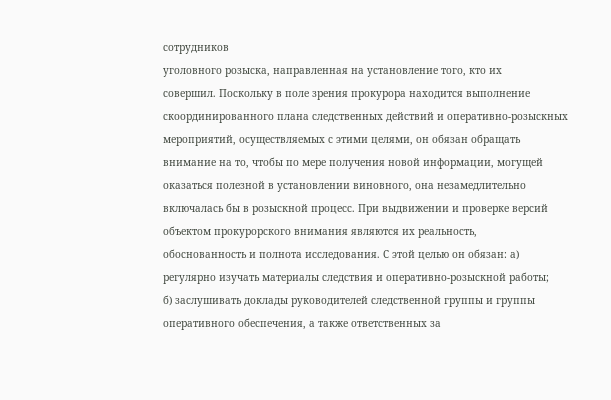сотрудников
уголовного розыска, направленная на установление того, кто их
совершил. Поскольку в поле зрения прокурора находится выполнение
скоординированного плана следственных действий и оперативно-розыскных
мероприятий, осуществляемых с этими целями, он обязан обращать
внимание на то, чтобы по мере получения новой информации, могущей
оказаться полезной в установлении виновного, она незамедлительно
включалась бы в розыскной процесс. При выдвижении и проверке версий
объектом прокурорского внимания являются их реальность,
обоснованность и полнота исследования. С этой целью он обязан: а)
регулярно изучать материалы следствия и оперативно-розыскной работы;
б) заслушивать доклады руководителей следственной группы и группы
оперативного обеспечения, а также ответственных за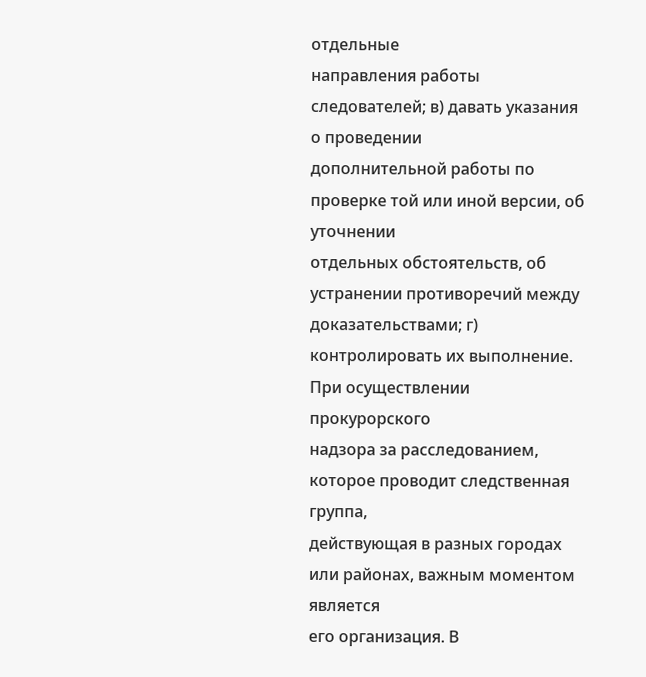отдельные
направления работы следователей; в) давать указания о проведении
дополнительной работы по проверке той или иной версии, об уточнении
отдельных обстоятельств, об устранении противоречий между
доказательствами; г) контролировать их выполнение.
При осуществлении прокурорского
надзора за расследованием, которое проводит следственная группа,
действующая в разных городах или районах, важным моментом является
его организация. В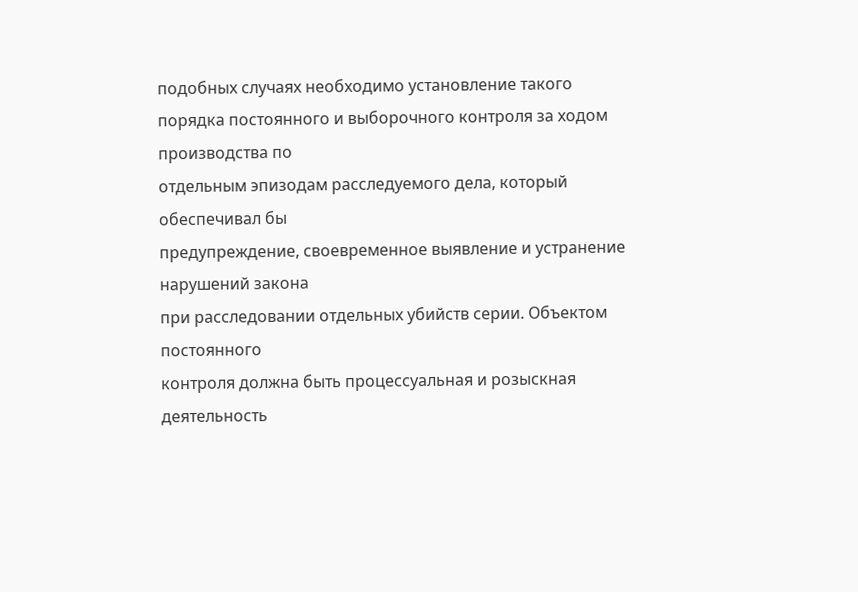подобных случаях необходимо установление такого
порядка постоянного и выборочного контроля за ходом производства по
отдельным эпизодам расследуемого дела, который обеспечивал бы
предупреждение, своевременное выявление и устранение нарушений закона
при расследовании отдельных убийств серии. Объектом постоянного
контроля должна быть процессуальная и розыскная деятельность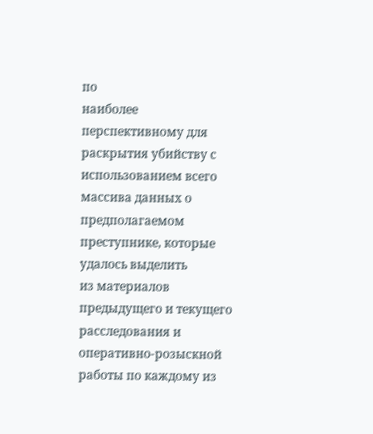по
наиболее перспективному для раскрытия убийству с использованием всего
массива данных о предполагаемом преступнике, которые удалось выделить
из материалов предыдущего и текущего расследования и
оперативно-розыскной работы по каждому из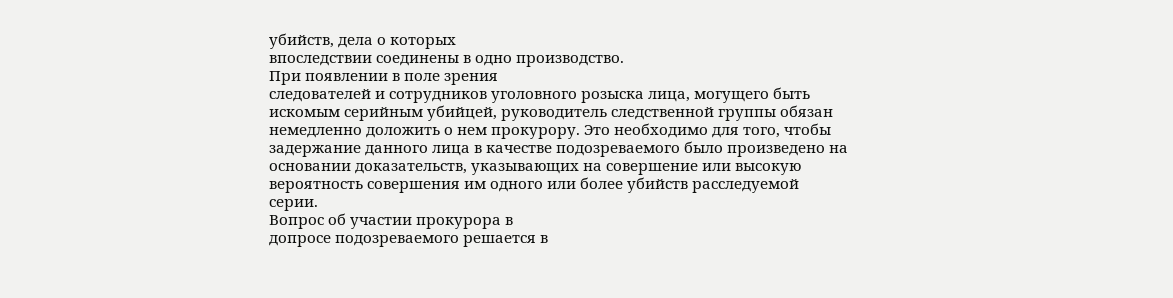убийств, дела о которых
впоследствии соединены в одно производство.
При появлении в поле зрения
следователей и сотрудников уголовного розыска лица, могущего быть
искомым серийным убийцей, руководитель следственной группы обязан
немедленно доложить о нем прокурору. Это необходимо для того, чтобы
задержание данного лица в качестве подозреваемого было произведено на
основании доказательств, указывающих на совершение или высокую
вероятность совершения им одного или более убийств расследуемой
серии.
Вопрос об участии прокурора в
допросе подозреваемого решается в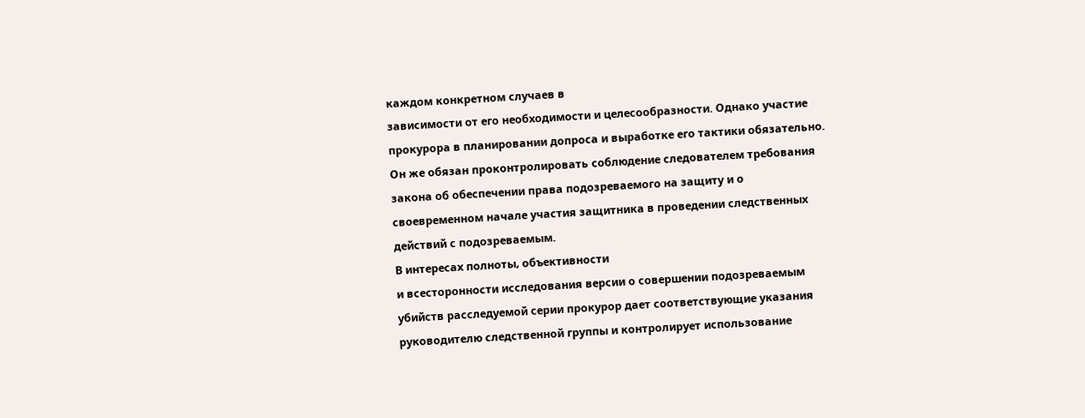каждом конкретном случаев в
зависимости от его необходимости и целесообразности. Однако участие
прокурора в планировании допроса и выработке его тактики обязательно.
Он же обязан проконтролировать соблюдение следователем требования
закона об обеспечении права подозреваемого на защиту и о
своевременном начале участия защитника в проведении следственных
действий с подозреваемым.
В интересах полноты, объективности
и всесторонности исследования версии о совершении подозреваемым
убийств расследуемой серии прокурор дает соответствующие указания
руководителю следственной группы и контролирует использование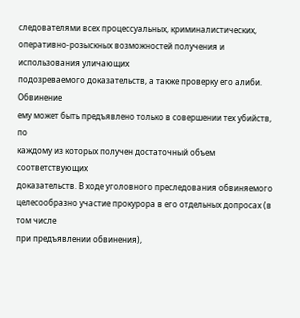следователями всех процессуальных, криминалистических,
оперативно-розыскных возможностей получения и использования уличающих
подозреваемого доказательств, а также проверку его алиби. Обвинение
ему может быть предъявлено только в совершении тех убийств, по
каждому из которых получен достаточный объем соответствующих
доказательств. В ходе уголовного преследования обвиняемого
целесообразно участие прокурора в его отдельных допросах (в том числе
при предъявлении обвинения),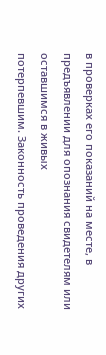в проверках его показаний на месте, в
предъявлении для опознания свидетелям или оставшимся в живых
потерпевшим. Законность проведения других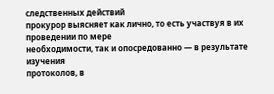следственных действий
прокурор выясняет как лично, то есть участвуя в их проведении по мере
необходимости, так и опосредованно — в результате изучения
протоколов, в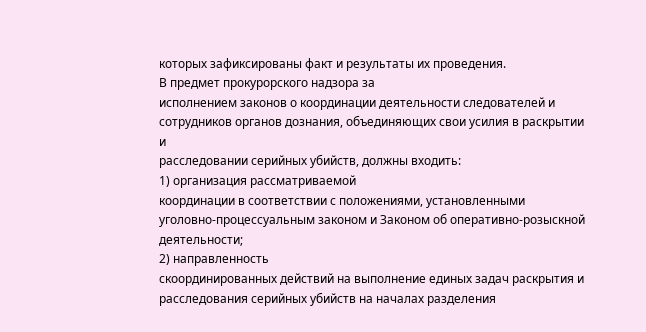которых зафиксированы факт и результаты их проведения.
В предмет прокурорского надзора за
исполнением законов о координации деятельности следователей и
сотрудников органов дознания, объединяющих свои усилия в раскрытии и
расследовании серийных убийств, должны входить:
1) организация рассматриваемой
координации в соответствии с положениями, установленными
уголовно-процессуальным законом и Законом об оперативно-розыскной
деятельности;
2) направленность
скоординированных действий на выполнение единых задач раскрытия и
расследования серийных убийств на началах разделения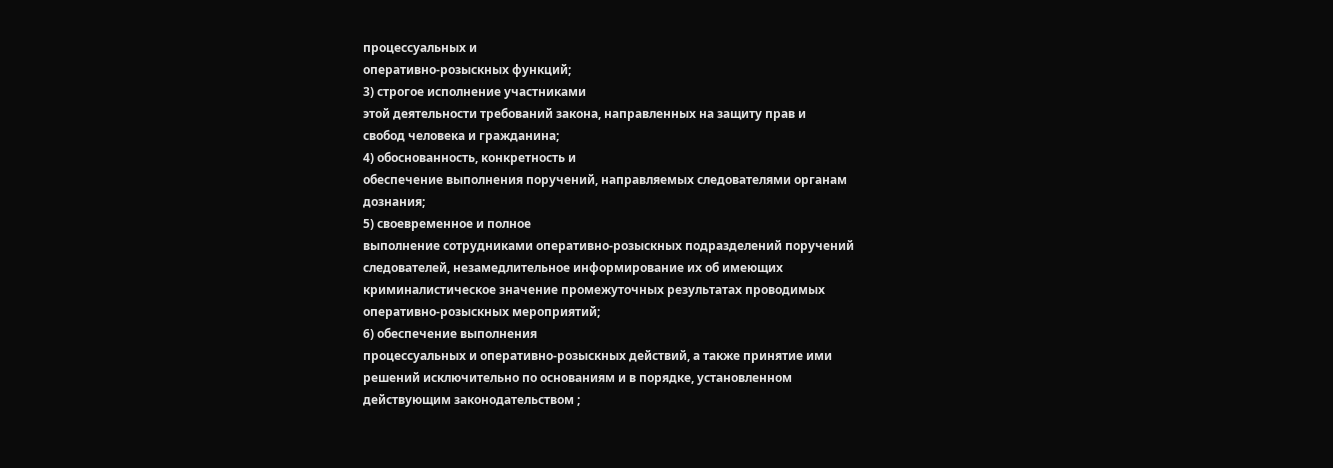процессуальных и
оперативно-розыскных функций;
3) строгое исполнение участниками
этой деятельности требований закона, направленных на защиту прав и
свобод человека и гражданина;
4) обоснованность, конкретность и
обеспечение выполнения поручений, направляемых следователями органам
дознания;
5) своевременное и полное
выполнение сотрудниками оперативно-розыскных подразделений поручений
следователей, незамедлительное информирование их об имеющих
криминалистическое значение промежуточных результатах проводимых
оперативно-розыскных мероприятий;
6) обеспечение выполнения
процессуальных и оперативно-розыскных действий, а также принятие ими
решений исключительно по основаниям и в порядке, установленном
действующим законодательством ;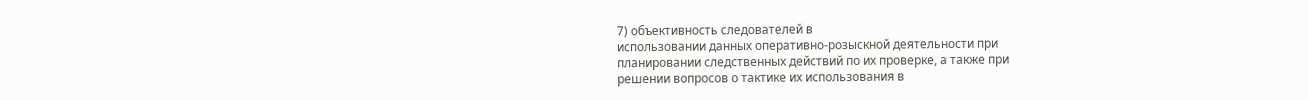7) объективность следователей в
использовании данных оперативно-розыскной деятельности при
планировании следственных действий по их проверке, а также при
решении вопросов о тактике их использования в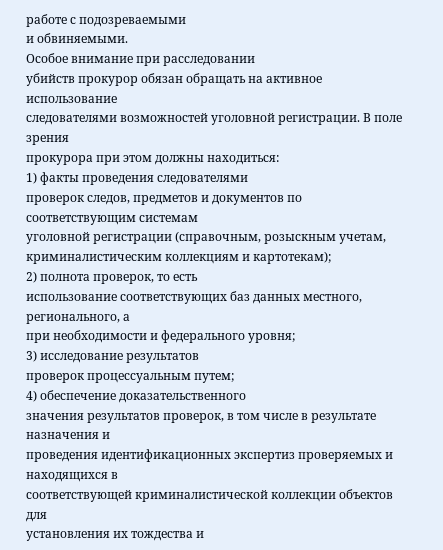работе с подозреваемыми
и обвиняемыми.
Особое внимание при расследовании
убийств прокурор обязан обращать на активное использование
следователями возможностей уголовной регистрации. В поле зрения
прокурора при этом должны находиться:
1) факты проведения следователями
проверок следов, предметов и документов по соответствующим системам
уголовной регистрации (справочным, розыскным учетам,
криминалистическим коллекциям и картотекам);
2) полнота проверок, то есть
использование соответствующих баз данных местного, регионального, а
при необходимости и федерального уровня;
3) исследование результатов
проверок процессуальным путем;
4) обеспечение доказательственного
значения результатов проверок, в том числе в результате назначения и
проведения идентификационных экспертиз проверяемых и находящихся в
соответствующей криминалистической коллекции объектов для
установления их тождества и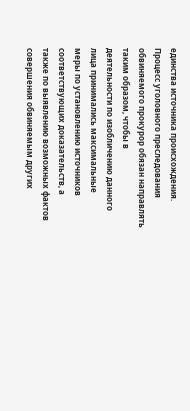единства источника происхождения.
Процесс уголовного преследования
обвиняемого прокурор обязан направлять таким образом, чтобы в
деятельности по изобличению данного лица принимались максимальные
меры по установлению источников соответствующих доказательств, а
также по выявлению возможных фактов совершения обвиняемым других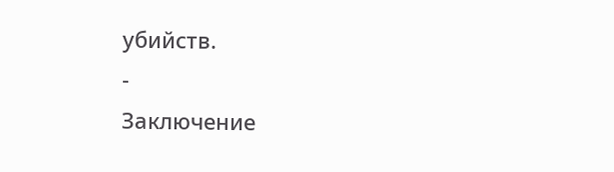убийств.
-
Заключение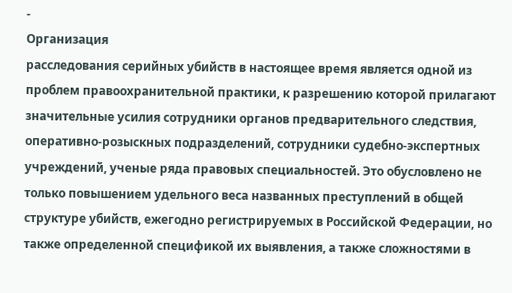-
Организация
расследования серийных убийств в настоящее время является одной из
проблем правоохранительной практики, к разрешению которой прилагают
значительные усилия сотрудники органов предварительного следствия,
оперативно-розыскных подразделений, сотрудники судебно-экспертных
учреждений, ученые ряда правовых специальностей. Это обусловлено не
только повышением удельного веса названных преступлений в общей
структуре убийств, ежегодно регистрируемых в Российской Федерации, но
также определенной спецификой их выявления, а также сложностями в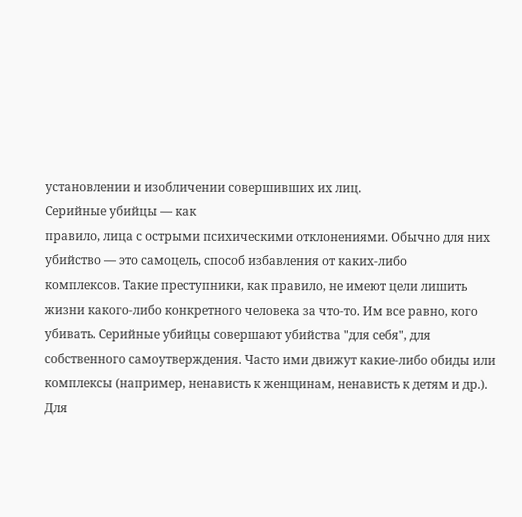установлении и изобличении совершивших их лиц.
Серийные убийцы — как
правило, лица с острыми психическими отклонениями. Обычно для них
убийство — это самоцель, способ избавления от каких-либо
комплексов. Такие преступники, как правило, не имеют цели лишить
жизни какого-либо конкретного человека за что-то. Им все равно, кого
убивать. Серийные убийцы совершают убийства "для себя", для
собственного самоутверждения. Часто ими движут какие-либо обиды или
комплексы (например, ненависть к женщинам, ненависть к детям и др.).
Для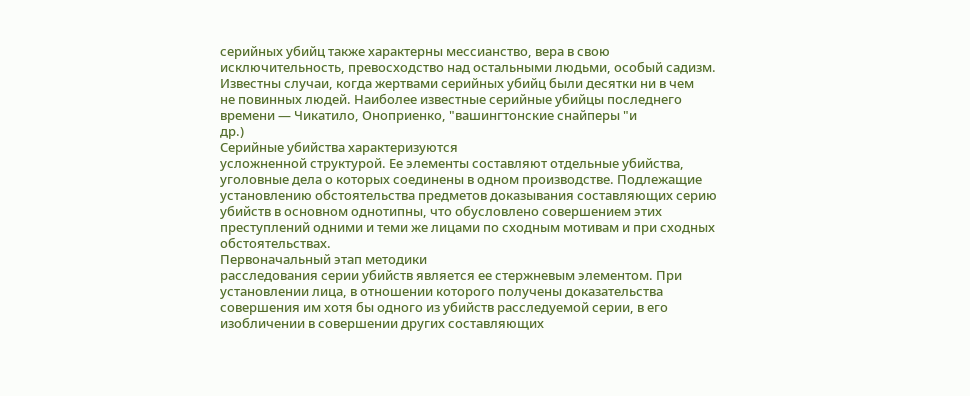серийных убийц также характерны мессианство, вера в свою
исключительность, превосходство над остальными людьми, особый садизм.
Известны случаи, когда жертвами серийных убийц были десятки ни в чем
не повинных людей. Наиболее известные серийные убийцы последнего
времени — Чикатило, Оноприенко, "вашингтонские снайперы "и
др.)
Серийные убийства характеризуются
усложненной структурой. Ее элементы составляют отдельные убийства,
уголовные дела о которых соединены в одном производстве. Подлежащие
установлению обстоятельства предметов доказывания составляющих серию
убийств в основном однотипны, что обусловлено совершением этих
преступлений одними и теми же лицами по сходным мотивам и при сходных
обстоятельствах.
Первоначальный этап методики
расследования серии убийств является ее стержневым элементом. При
установлении лица, в отношении которого получены доказательства
совершения им хотя бы одного из убийств расследуемой серии, в его
изобличении в совершении других составляющих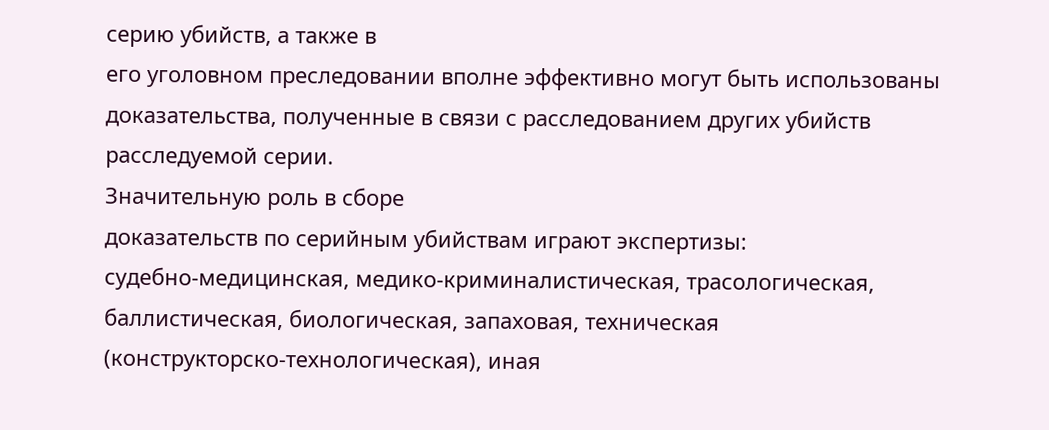серию убийств, а также в
его уголовном преследовании вполне эффективно могут быть использованы
доказательства, полученные в связи с расследованием других убийств
расследуемой серии.
Значительную роль в сборе
доказательств по серийным убийствам играют экспертизы:
судебно-медицинская, медико-криминалистическая, трасологическая,
баллистическая, биологическая, запаховая, техническая
(конструкторско-технологическая), иная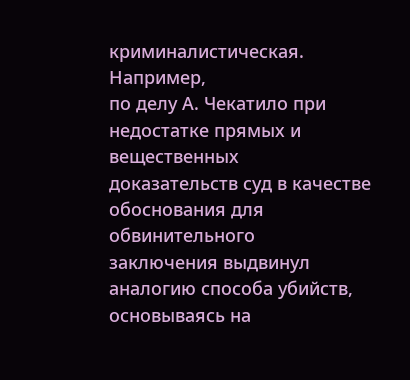криминалистическая. Например,
по делу А. Чекатило при недостатке прямых и вещественных
доказательств суд в качестве обоснования для обвинительного
заключения выдвинул аналогию способа убийств, основываясь на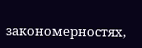закономерностях,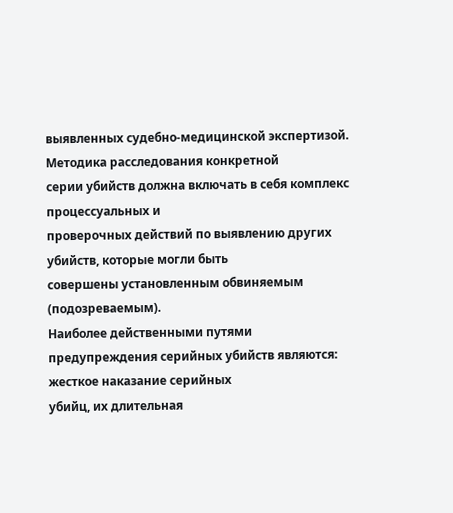выявленных судебно-медицинской экспертизой.
Методика расследования конкретной
серии убийств должна включать в себя комплекс процессуальных и
проверочных действий по выявлению других убийств, которые могли быть
совершены установленным обвиняемым (подозреваемым).
Наиболее действенными путями
предупреждения серийных убийств являются: жесткое наказание серийных
убийц, их длительная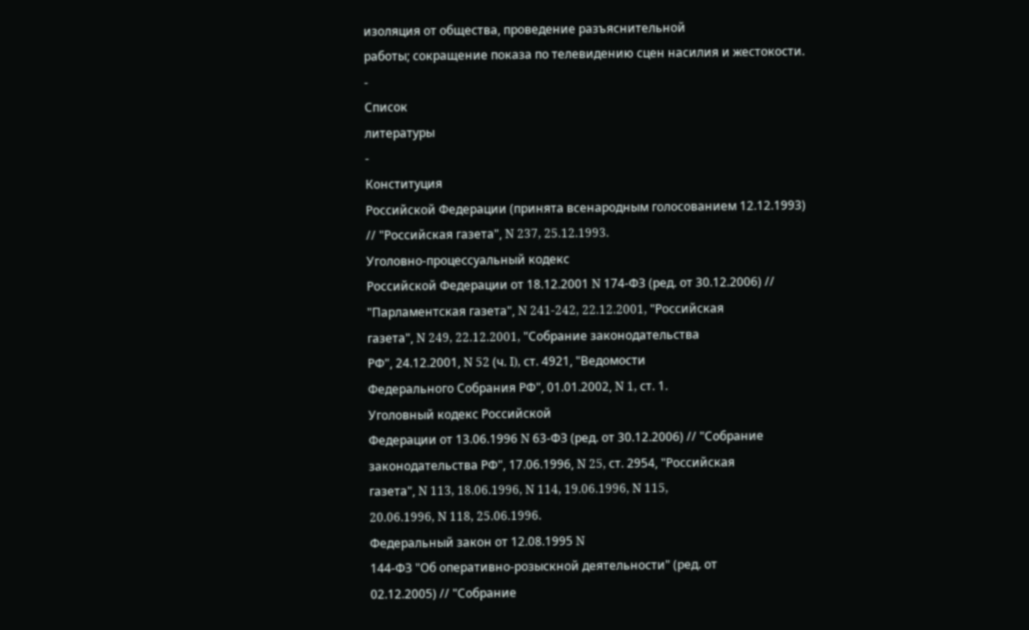изоляция от общества, проведение разъяснительной
работы; сокращение показа по телевидению сцен насилия и жестокости.
-
Список
литературы
-
Конституция
Российской Федерации (принята всенародным голосованием 12.12.1993)
// "Российская газета", N 237, 25.12.1993.
Уголовно-процессуальный кодекс
Российской Федерации от 18.12.2001 N 174-ФЗ (ред. от 30.12.2006) //
"Парламентская газета", N 241-242, 22.12.2001, "Российская
газета", N 249, 22.12.2001, "Собрание законодательства
РФ", 24.12.2001, N 52 (ч. I), ст. 4921, "Ведомости
Федерального Собрания РФ", 01.01.2002, N 1, ст. 1.
Уголовный кодекс Российской
Федерации от 13.06.1996 N 63-ФЗ (ред. от 30.12.2006) // "Собрание
законодательства РФ", 17.06.1996, N 25, ст. 2954, "Российская
газета", N 113, 18.06.1996, N 114, 19.06.1996, N 115,
20.06.1996, N 118, 25.06.1996.
Федеральный закон от 12.08.1995 N
144-ФЗ "Об оперативно-розыскной деятельности" (ред. от
02.12.2005) // "Собрание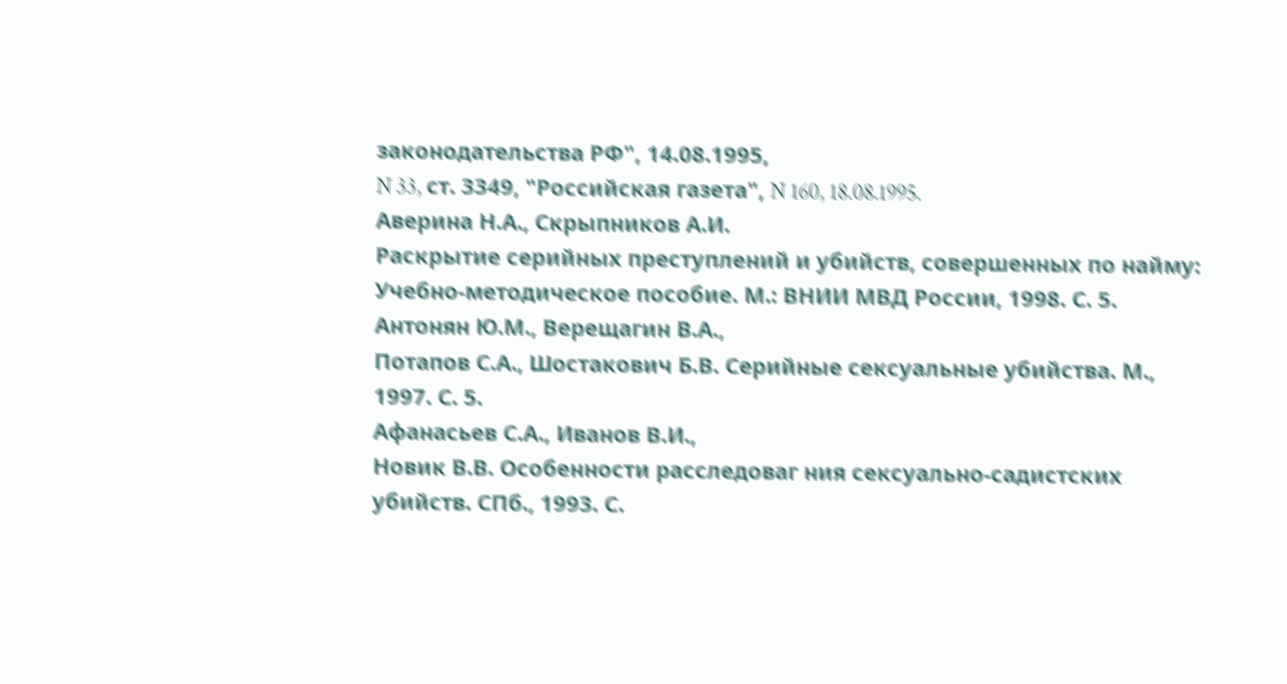законодательства РФ", 14.08.1995,
N 33, ст. 3349, "Российская газета", N 160, 18.08.1995.
Аверина Н.А., Скрыпников А.И.
Раскрытие серийных преступлений и убийств, совершенных по найму:
Учебно-методическое пособие. М.: ВНИИ МВД России, 1998. С. 5.
Антонян Ю.М., Верещагин В.А.,
Потапов С.А., Шостакович Б.В. Серийные сексуальные убийства. М.,
1997. С. 5.
Афанасьев С.А., Иванов В.И.,
Новик В.В. Особенности расследоваг ния сексуально-садистских
убийств. СПб., 1993. С.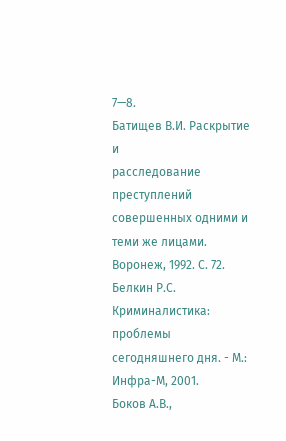7—8.
Батищев В.И. Раскрытие и
расследование преступлений совершенных одними и теми же лицами.
Воронеж, 1992. С. 72.
Белкин Р.С. Криминалистика:
проблемы сегодняшнего дня. - М.: Инфра-М, 2001.
Боков А.В.,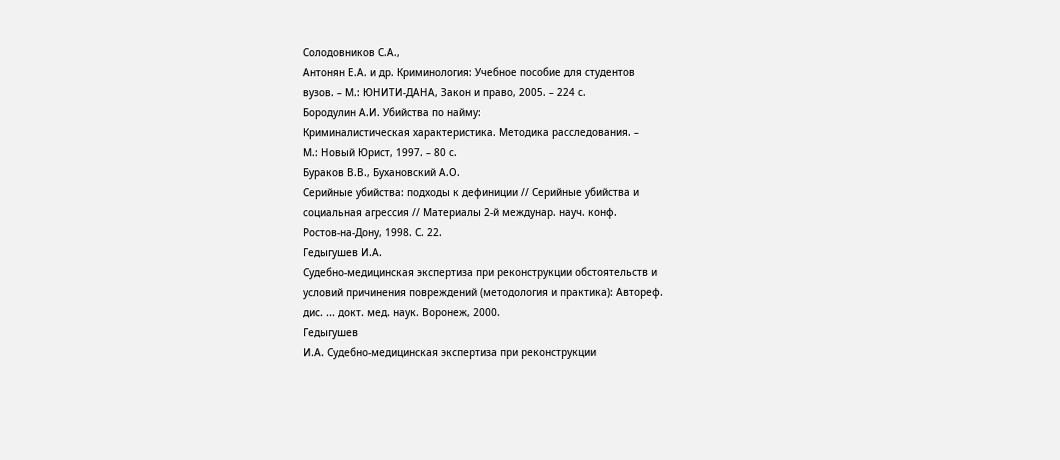Солодовников С.А.,
Антонян Е.А. и др. Криминология: Учебное пособие для студентов
вузов. – М.: ЮНИТИ-ДАНА, Закон и право, 2005. – 224 с.
Бородулин А.И. Убийства по найму:
Криминалистическая характеристика. Методика расследования. –
М.: Новый Юрист, 1997. – 80 с.
Бураков В.В., Бухановский А.О.
Серийные убийства: подходы к дефиниции // Серийные убийства и
социальная агрессия // Материалы 2-й междунар. науч. конф.
Ростов-на-Дону, 1998. С. 22.
Гедыгушев И.А.
Судебно-медицинская экспертиза при реконструкции обстоятельств и
условий причинения повреждений (методология и практика): Автореф.
дис. ... докт. мед. наук. Воронеж, 2000.
Гедыгушев
И.А. Судебно-медицинская экспертиза при реконструкции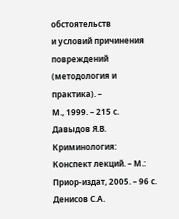обстоятельств
и условий причинения повреждений (методология и практика). –
М., 1999. – 215 с.
Давыдов Я.В. Криминология:
Конспект лекций. – М.: Приор-издат, 2005. – 96 с.
Денисов С.А.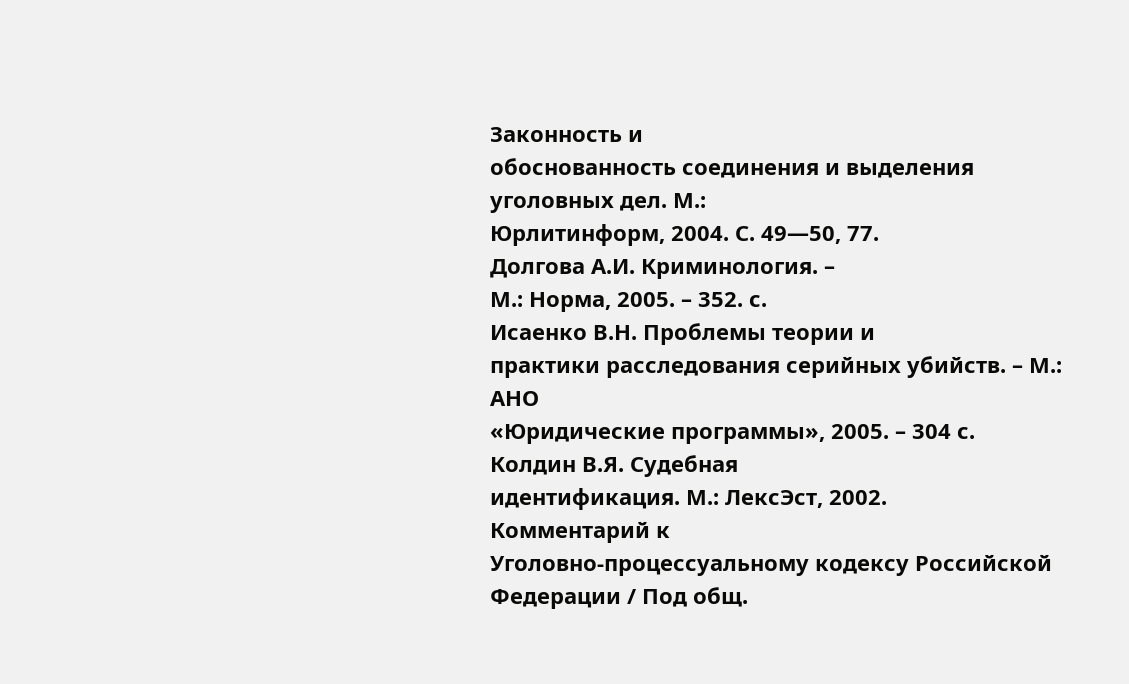Законность и
обоснованность соединения и выделения уголовных дел. М.:
Юрлитинформ, 2004. С. 49—50, 77.
Долгова А.И. Криминология. –
М.: Норма, 2005. – 352. с.
Исаенко В.Н. Проблемы теории и
практики расследования серийных убийств. – М.: АНО
«Юридические программы», 2005. – 304 с.
Колдин В.Я. Судебная
идентификация. М.: ЛексЭст, 2002.
Комментарий к
Уголовно-процессуальному кодексу Российской Федерации / Под общ.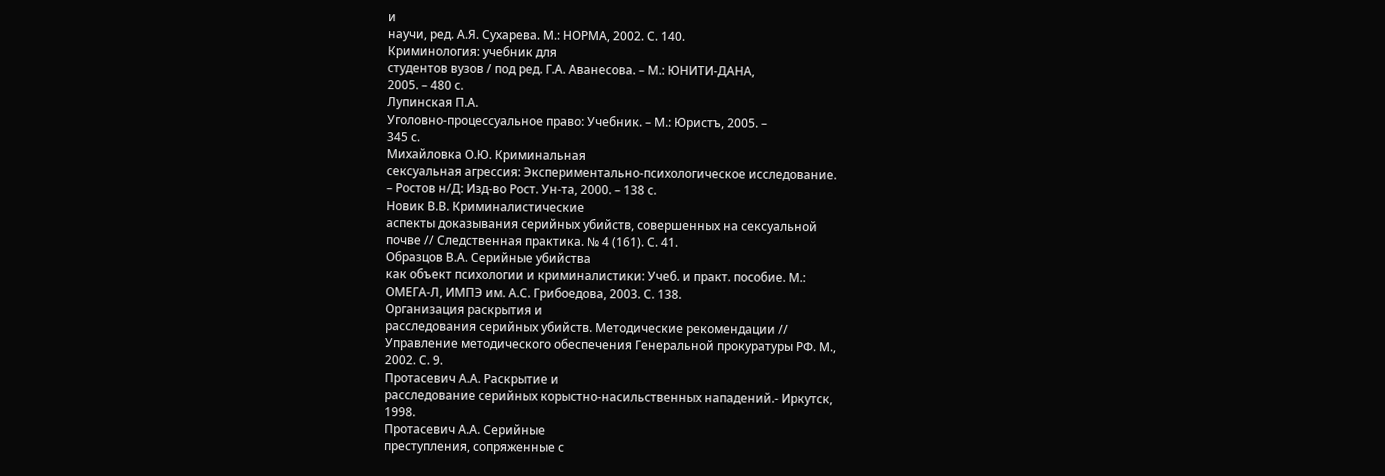и
научи, ред. А.Я. Сухарева. М.: НОРМА, 2002. С. 140.
Криминология: учебник для
студентов вузов / под ред. Г.А. Аванесова. – М.: ЮНИТИ-ДАНА,
2005. – 480 с.
Лупинская П.А.
Уголовно-процессуальное право: Учебник. – М.: Юристъ, 2005. –
345 с.
Михайловка О.Ю. Криминальная
сексуальная агрессия: Экспериментально-психологическое исследование.
– Ростов н/Д: Изд-во Рост. Ун-та, 2000. – 138 с.
Новик В.В. Криминалистические
аспекты доказывания серийных убийств, совершенных на сексуальной
почве // Следственная практика. № 4 (161). С. 41.
Образцов В.А. Серийные убийства
как объект психологии и криминалистики: Учеб. и практ. пособие. М.:
ОМЕГА-Л, ИМПЭ им. А.С. Грибоедова, 2003. С. 138.
Организация раскрытия и
расследования серийных убийств. Методические рекомендации //
Управление методического обеспечения Генеральной прокуратуры РФ. М.,
2002. С. 9.
Протасевич А.А. Раскрытие и
расследование серийных корыстно-насильственных нападений.- Иркутск,
1998.
Протасевич А.А. Серийные
преступления, сопряженные с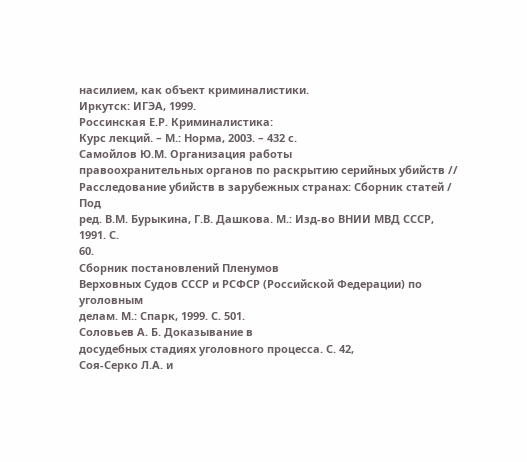насилием, как объект криминалистики.
Иркутск: ИГЭА, 1999.
Россинская Е.Р. Криминалистика:
Курс лекций. – М.: Норма, 2003. – 432 с.
Самойлов Ю.М. Организация работы
правоохранительных органов по раскрытию серийных убийств //
Расследование убийств в зарубежных странах: Сборник статей / Под
ред. В.М. Бурыкина, Г.В. Дашкова. М.: Изд-во ВНИИ МВД СССР, 1991. С.
60.
Сборник постановлений Пленумов
Верховных Судов СССР и РСФСР (Российской Федерации) по уголовным
делам. М.: Спарк, 1999. С. 501.
Соловьев А. Б. Доказывание в
досудебных стадиях уголовного процесса. С. 42,
Соя-Серко Л.А. и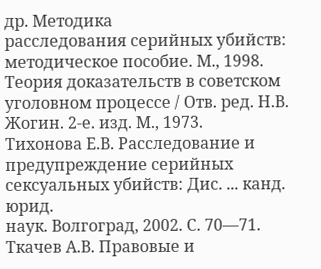др. Методика
расследования серийных убийств: методическое пособие. М., 1998.
Теория доказательств в советском
уголовном процессе / Отв. ред. Н.В. Жогин. 2-е. изд. М., 1973.
Тихонова Е.В. Расследование и
предупреждение серийных сексуальных убийств: Дис. ... канд. юрид.
наук. Волгоград, 2002. С. 70—71.
Ткачев А.В. Правовые и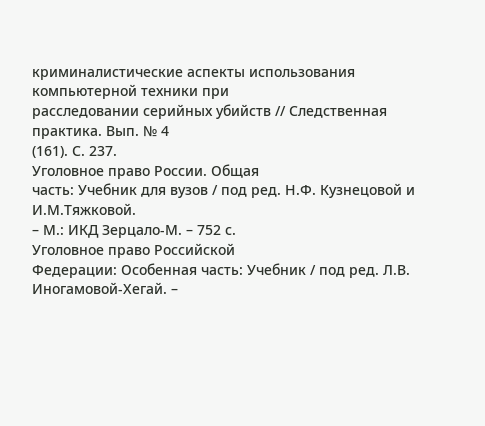криминалистические аспекты использования компьютерной техники при
расследовании серийных убийств // Следственная практика. Вып. № 4
(161). С. 237.
Уголовное право России. Общая
часть: Учебник для вузов / под ред. Н.Ф. Кузнецовой и И.М.Тяжковой.
– М.: ИКД Зерцало-М. – 752 с.
Уголовное право Российской
Федерации: Особенная часть: Учебник / под ред. Л.В.
Иногамовой-Хегай. –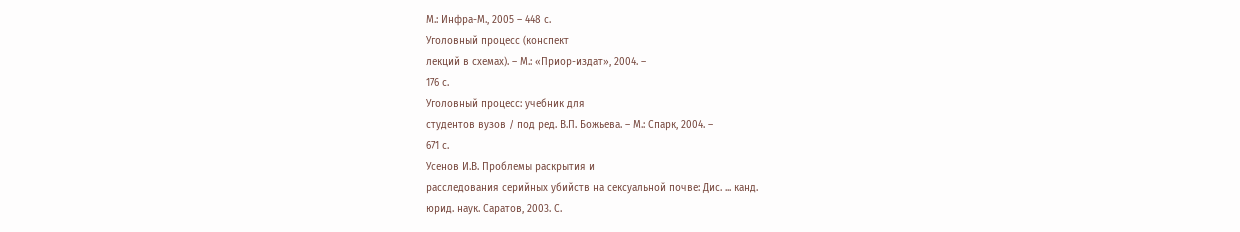М.: Инфра-М., 2005 – 448 с.
Уголовный процесс (конспект
лекций в схемах). – М.: «Приор-издат», 2004. –
176 с.
Уголовный процесс: учебник для
студентов вузов / под ред. В.П. Божьева. – М.: Спарк, 2004. –
671 с.
Усенов И.В. Проблемы раскрытия и
расследования серийных убийств на сексуальной почве: Дис. ... канд.
юрид. наук. Саратов, 2003. С.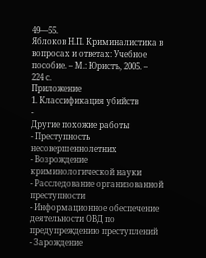49—55.
Яблоков Н.П. Криминалистика в
вопросах и ответах: Учебное пособие. – М.: Юристъ, 2005. –
224 с.
Приложение
1. Классификация убийств
-
Другие похожие работы
- Преступность несовершеннолетних
- Возрождение криминологической науки
- Расследование организованной преступности
- Информационное обеспечение деятельности ОВД по предупреждению преступлений
- Зарождение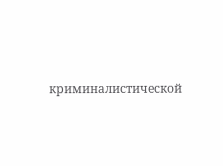криминалистической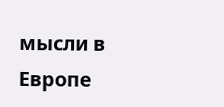мысли в Европе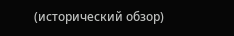(исторический обзор)